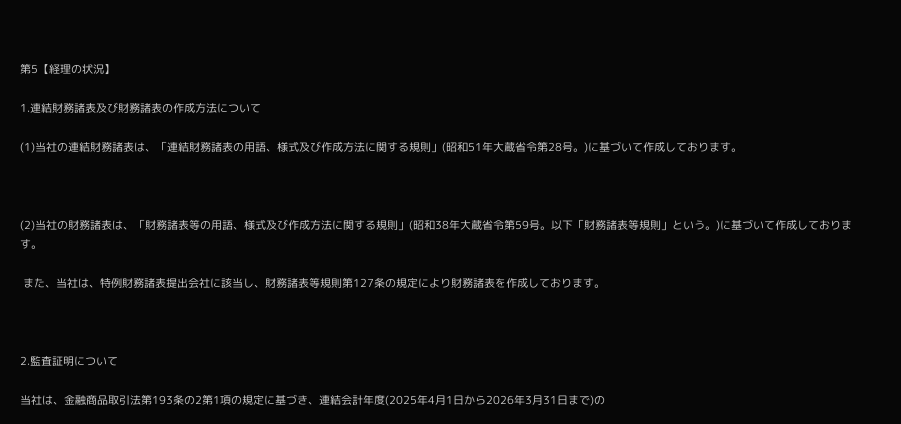第5【経理の状況】

1.連結財務諸表及び財務諸表の作成方法について

(1)当社の連結財務諸表は、「連結財務諸表の用語、様式及び作成方法に関する規則」(昭和51年大蔵省令第28号。)に基づいて作成しております。



(2)当社の財務諸表は、「財務諸表等の用語、様式及び作成方法に関する規則」(昭和38年大蔵省令第59号。以下「財務諸表等規則」という。)に基づいて作成しております。

 また、当社は、特例財務諸表提出会社に該当し、財務諸表等規則第127条の規定により財務諸表を作成しております。



2.監査証明について

当社は、金融商品取引法第193条の2第1項の規定に基づき、連結会計年度(2025年4月1日から2026年3月31日まで)の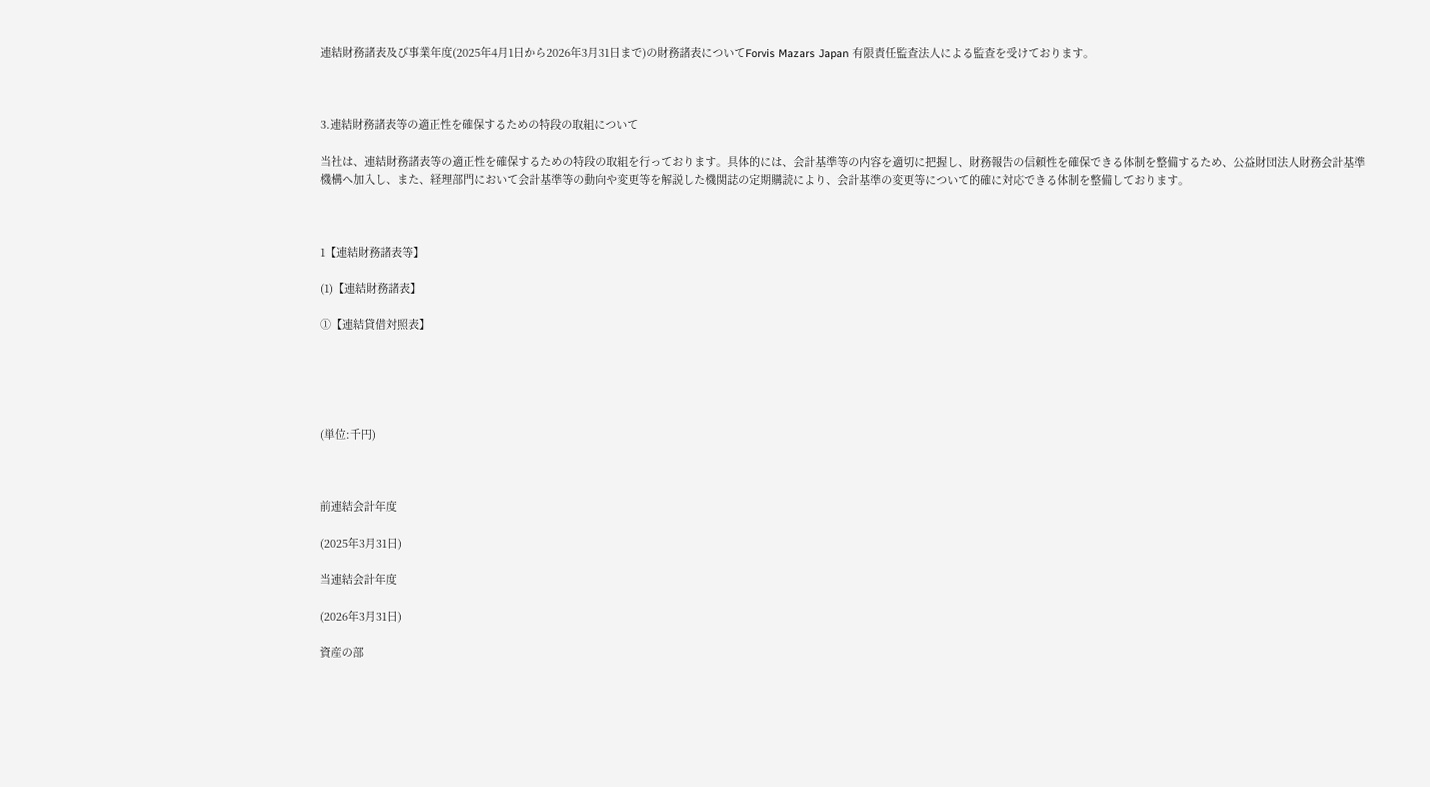連結財務諸表及び事業年度(2025年4月1日から2026年3月31日まで)の財務諸表についてForvis Mazars Japan 有限責任監査法人による監査を受けております。



3.連結財務諸表等の適正性を確保するための特段の取組について

当社は、連結財務諸表等の適正性を確保するための特段の取組を行っております。具体的には、会計基準等の内容を適切に把握し、財務報告の信頼性を確保できる体制を整備するため、公益財団法人財務会計基準機構へ加入し、また、経理部門において会計基準等の動向や変更等を解説した機関誌の定期購読により、会計基準の変更等について的確に対応できる体制を整備しております。



1【連結財務諸表等】

(1)【連結財務諸表】

①【連結貸借対照表】





(単位:千円)



前連結会計年度

(2025年3月31日)

当連結会計年度

(2026年3月31日)

資産の部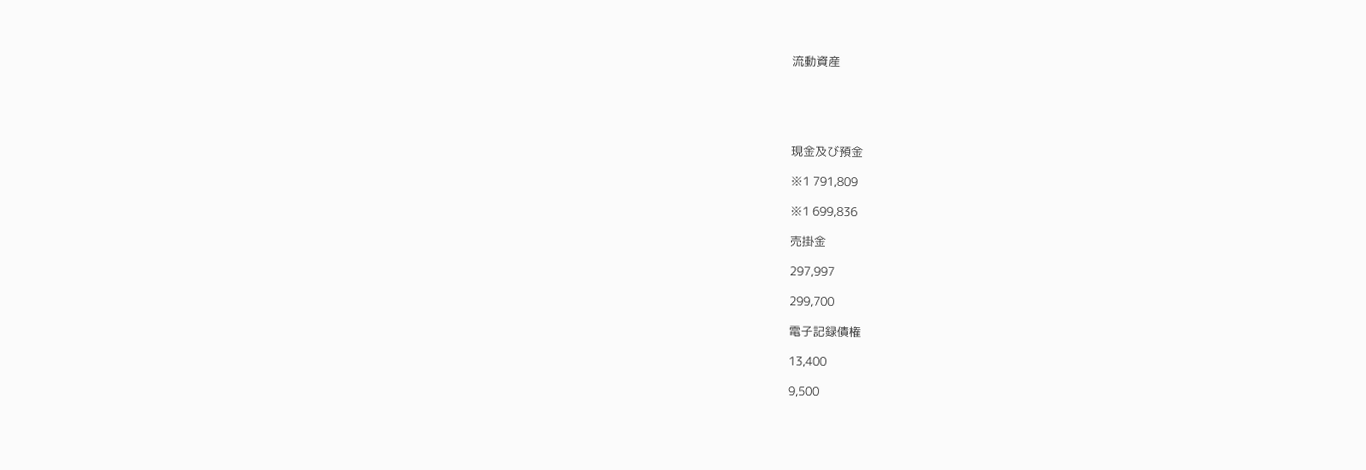流動資産





現金及び預金

※1 791,809

※1 699,836

売掛金

297,997

299,700

電子記録債権

13,400

9,500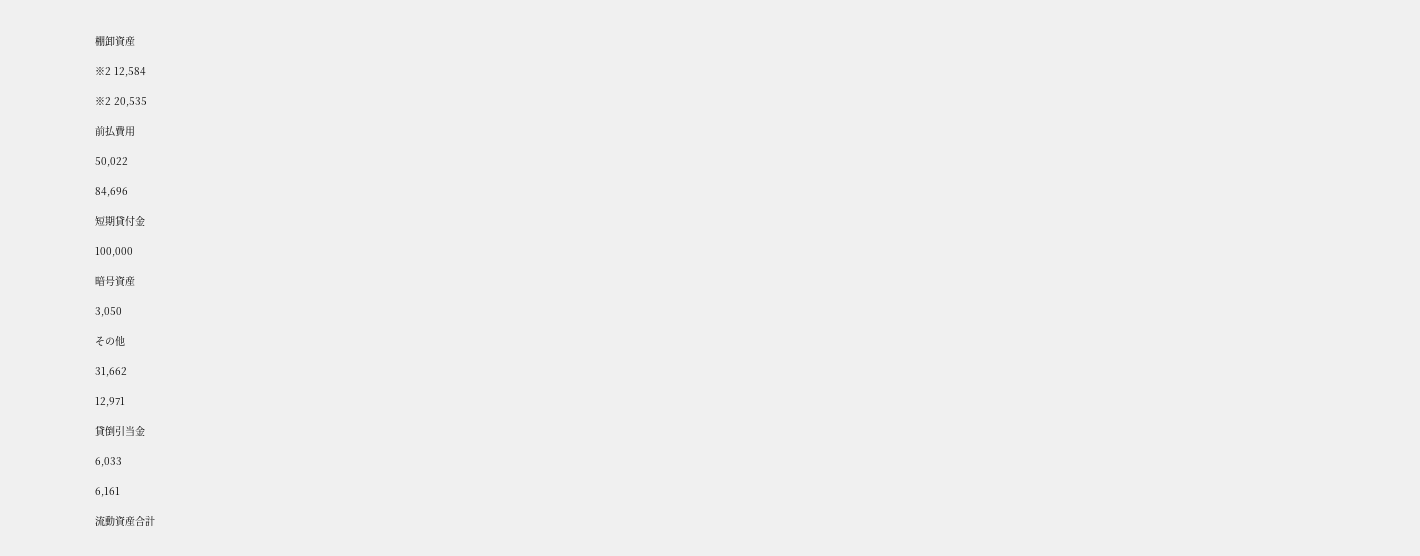棚卸資産

※2 12,584

※2 20,535

前払費用

50,022

84,696

短期貸付金

100,000

暗号資産

3,050

その他

31,662

12,971

貸倒引当金

6,033

6,161

流動資産合計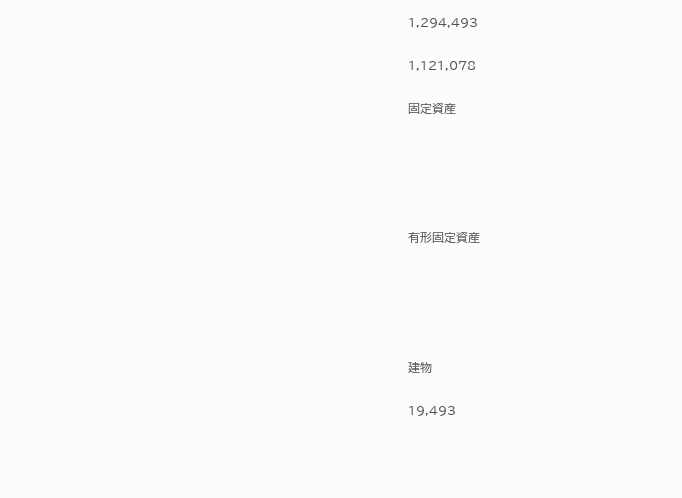1,294,493

1,121,078

固定資産





有形固定資産





建物

19,493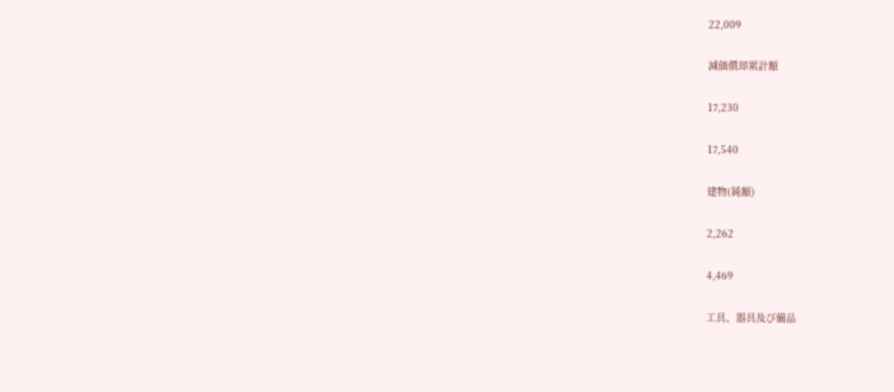22,009

減価償却累計額

17,230

17,540

建物(純額)

2,262

4,469

工具、器具及び備品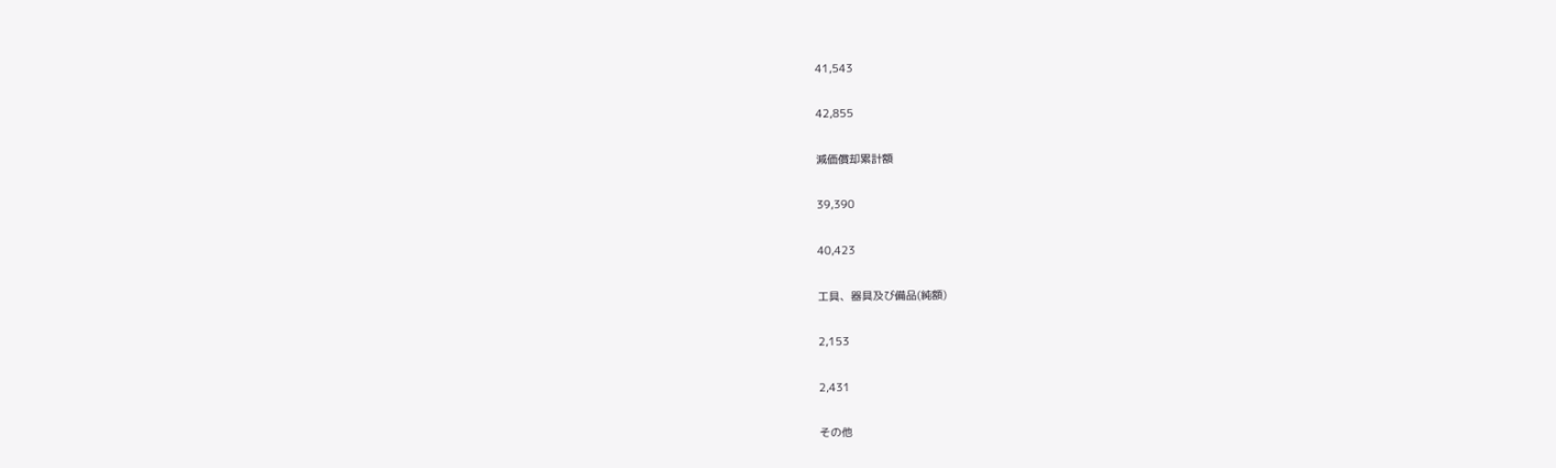41,543

42,855

減価償却累計額

39,390

40,423

工具、器具及び備品(純額)

2,153

2,431

その他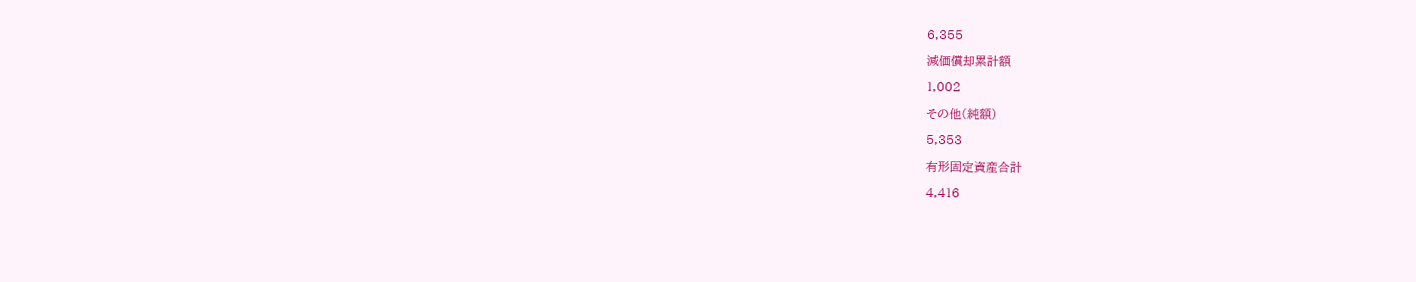6,355

減価償却累計額

1,002

その他(純額)

5,353

有形固定資産合計

4,416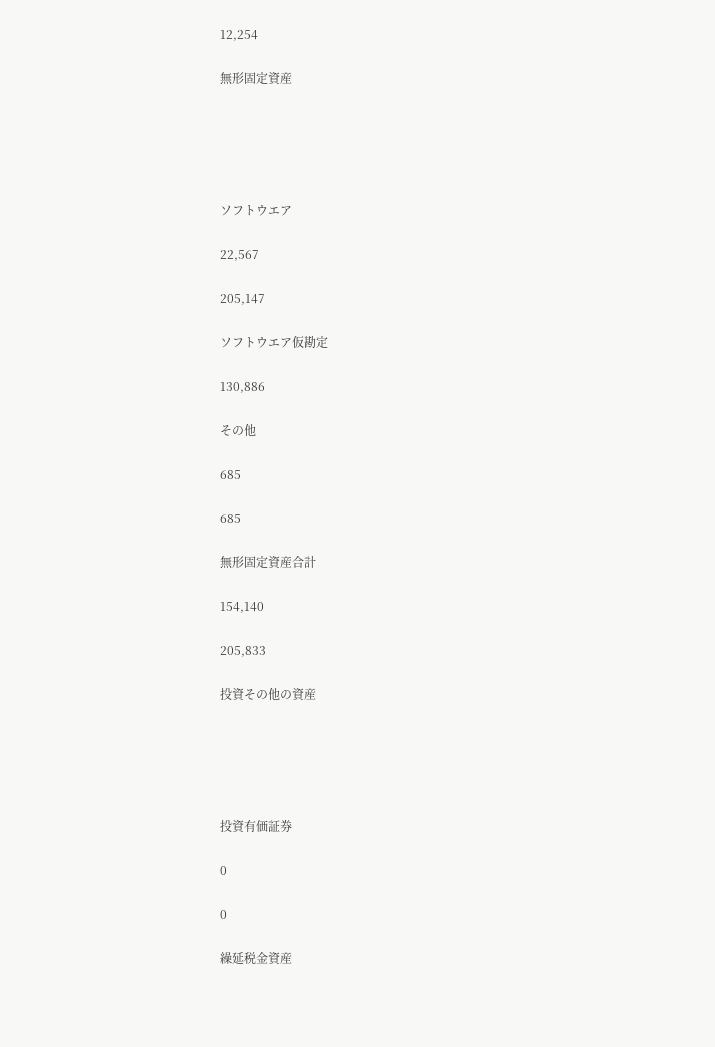12,254

無形固定資産





ソフトウエア

22,567

205,147

ソフトウエア仮勘定

130,886

その他

685

685

無形固定資産合計

154,140

205,833

投資その他の資産





投資有価証券

0

0

繰延税金資産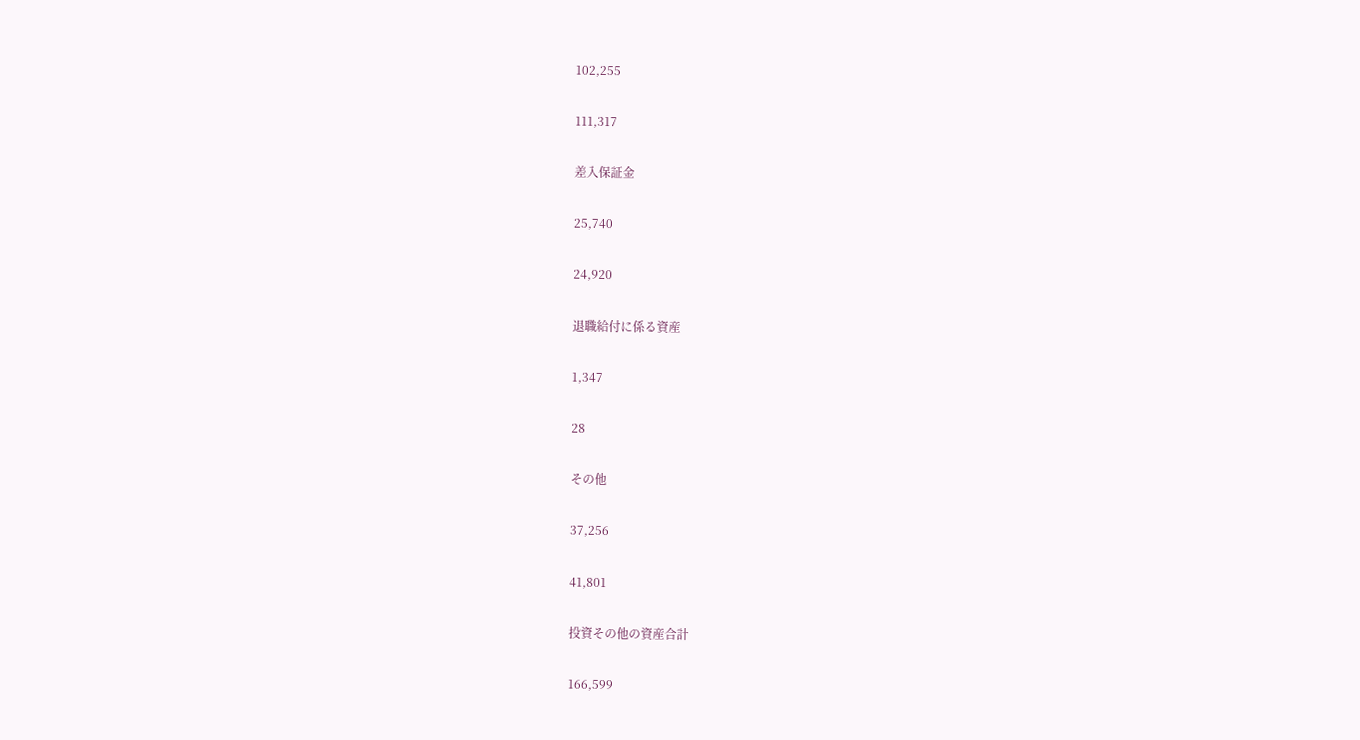102,255

111,317

差入保証金

25,740

24,920

退職給付に係る資産

1,347

28

その他

37,256

41,801

投資その他の資産合計

166,599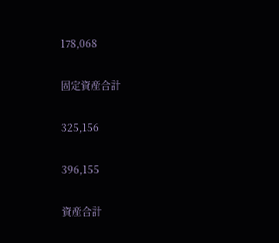178,068

固定資産合計

325,156

396,155

資産合計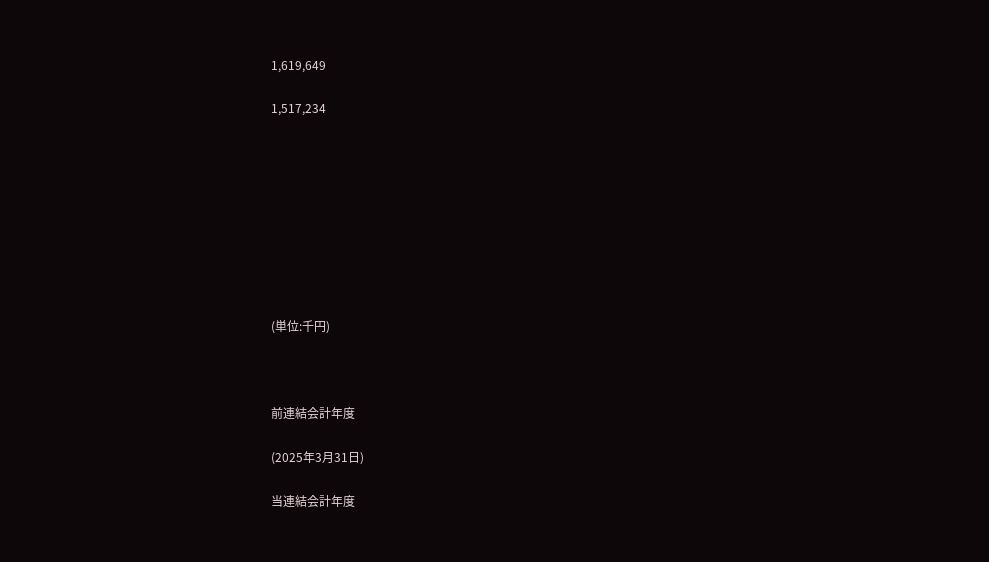1,619,649

1,517,234









(単位:千円)



前連結会計年度

(2025年3月31日)

当連結会計年度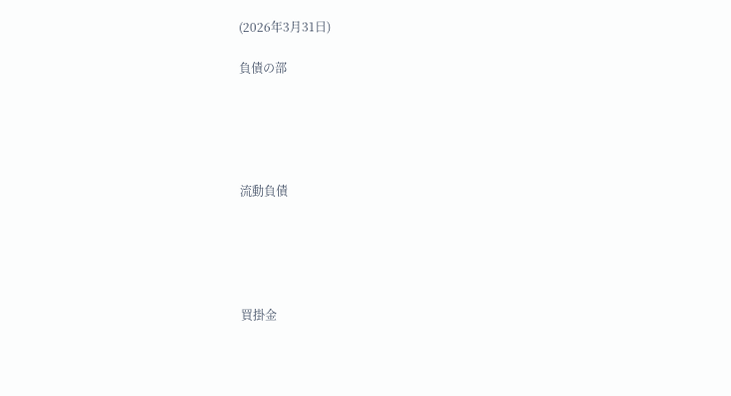(2026年3月31日)

負債の部





流動負債





買掛金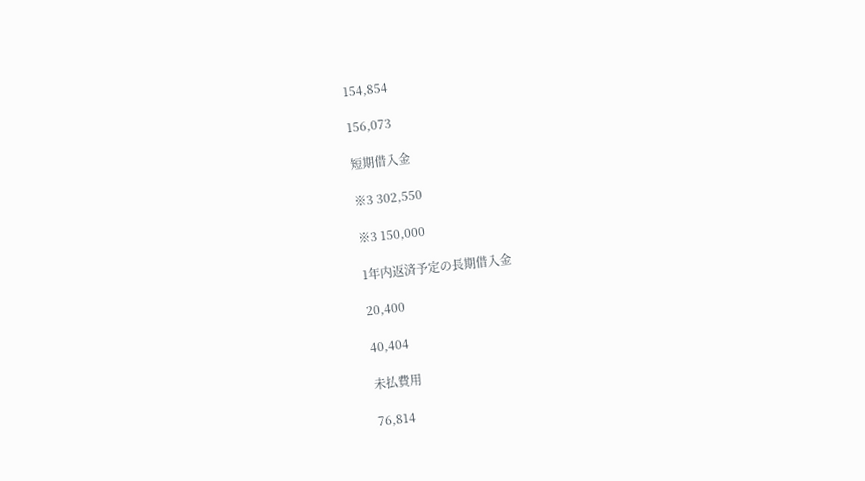154,854

156,073

短期借入金

※3 302,550

※3 150,000

1年内返済予定の長期借入金

20,400

40,404

未払費用

76,814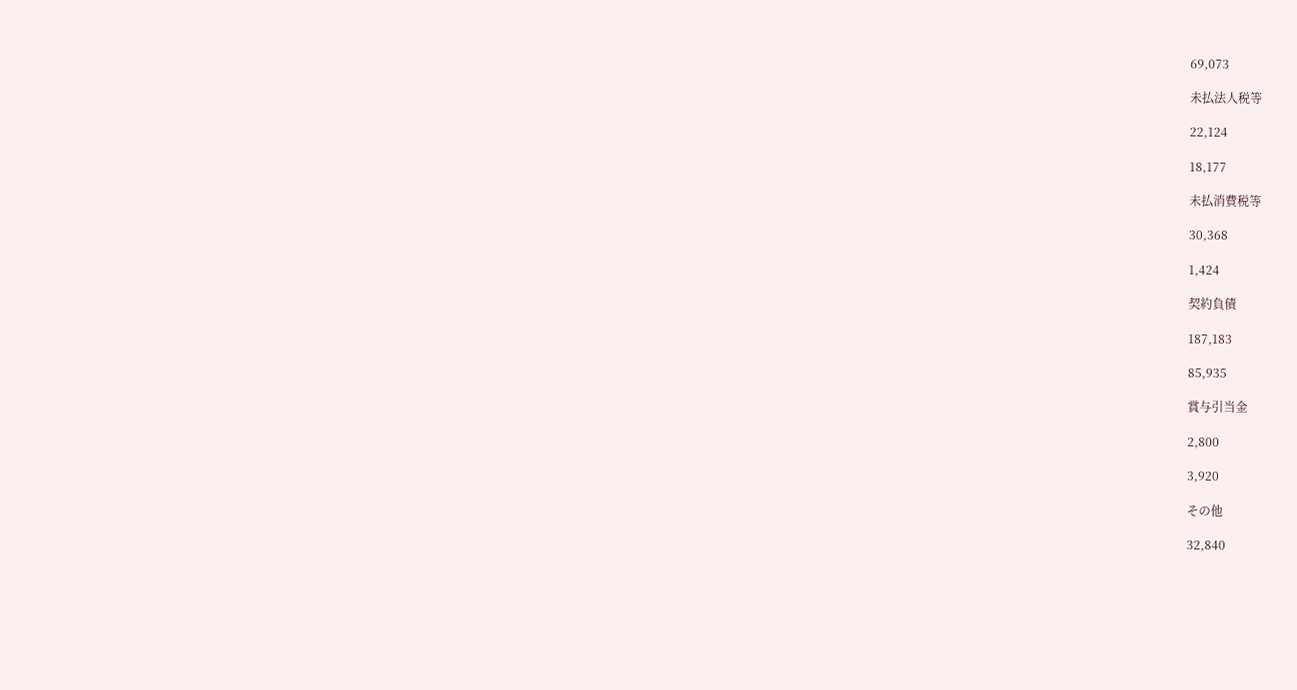69,073

未払法人税等

22,124

18,177

未払消費税等

30,368

1,424

契約負債

187,183

85,935

賞与引当金

2,800

3,920

その他

32,840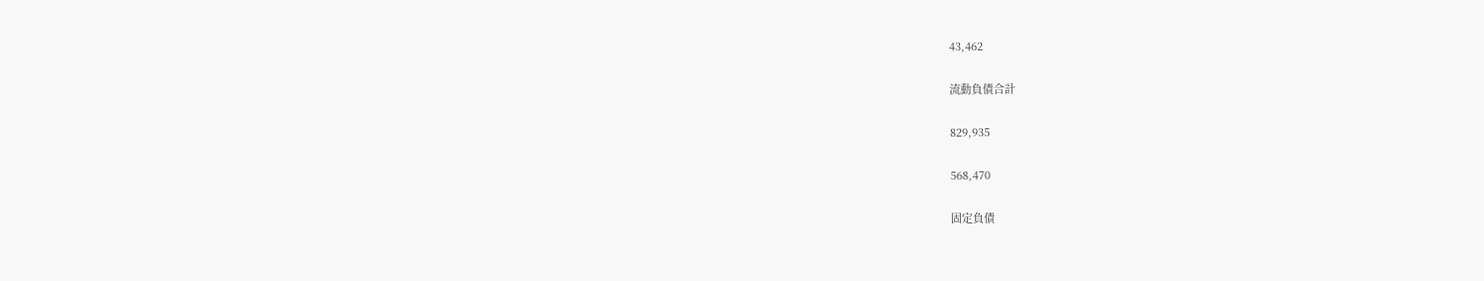43,462

流動負債合計

829,935

568,470

固定負債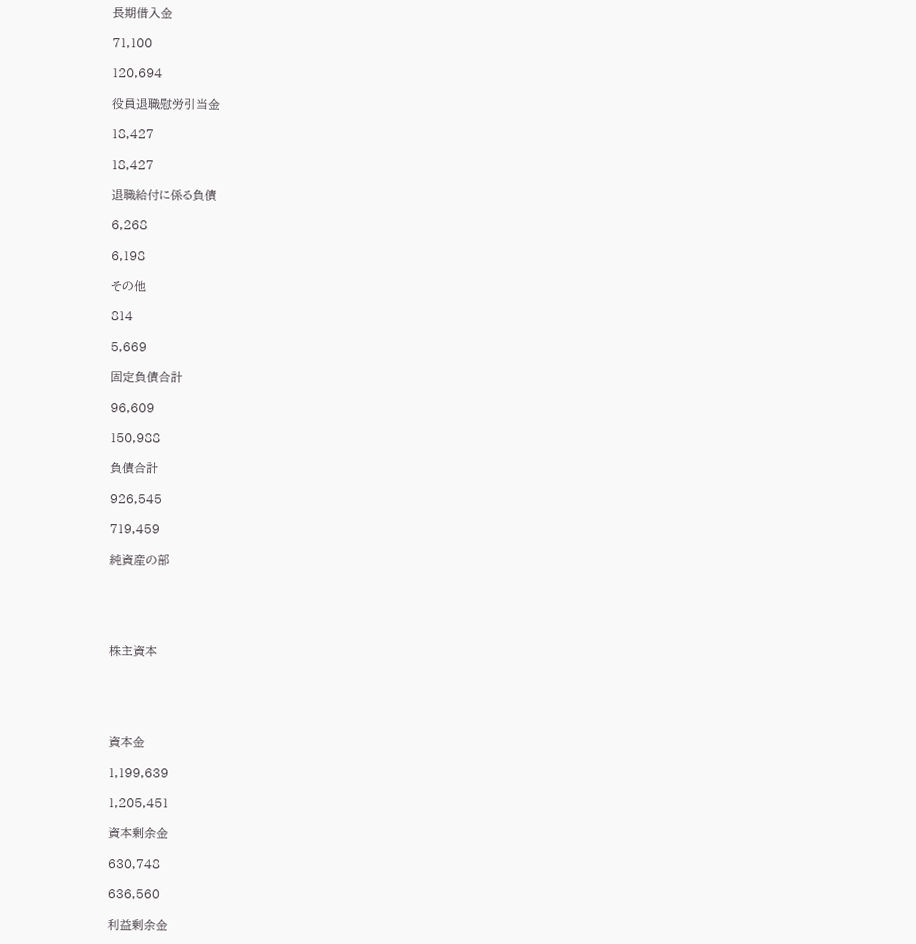長期借入金

71,100

120,694

役員退職慰労引当金

18,427

18,427

退職給付に係る負債

6,268

6,198

その他

814

5,669

固定負債合計

96,609

150,988

負債合計

926,545

719,459

純資産の部





株主資本





資本金

1,199,639

1,205,451

資本剰余金

630,748

636,560

利益剰余金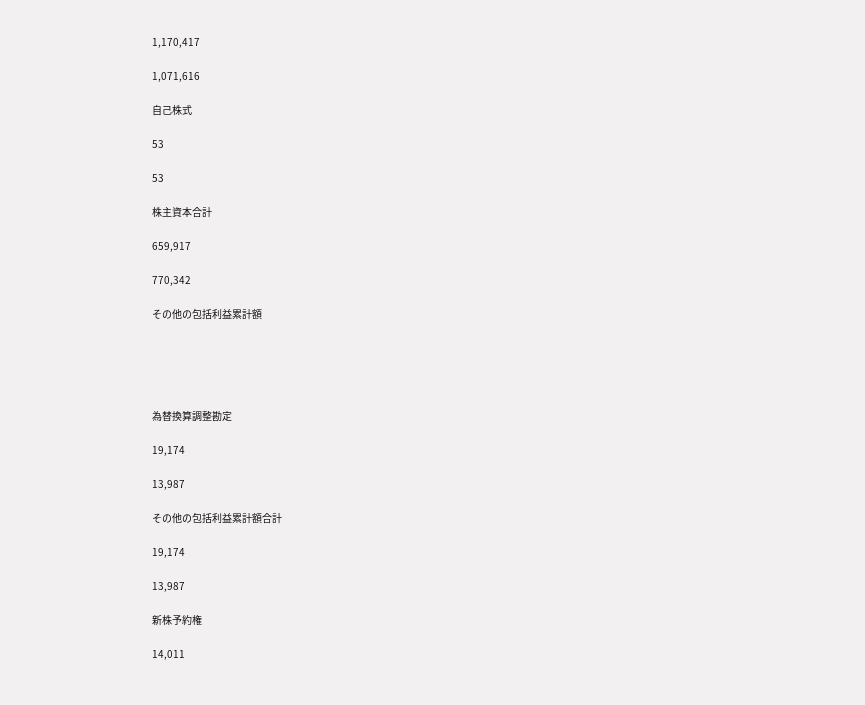1,170,417

1,071,616

自己株式

53

53

株主資本合計

659,917

770,342

その他の包括利益累計額





為替換算調整勘定

19,174

13,987

その他の包括利益累計額合計

19,174

13,987

新株予約権

14,011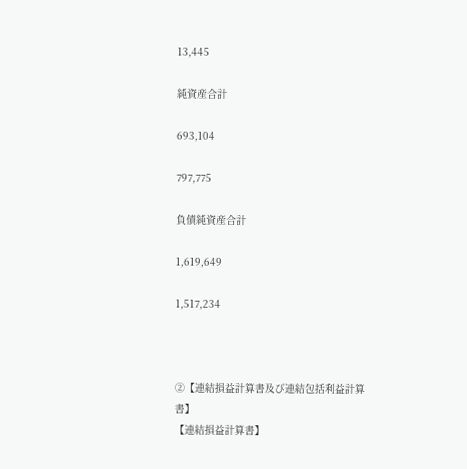13,445

純資産合計

693,104

797,775

負債純資産合計

1,619,649

1,517,234



②【連結損益計算書及び連結包括利益計算書】
【連結損益計算書】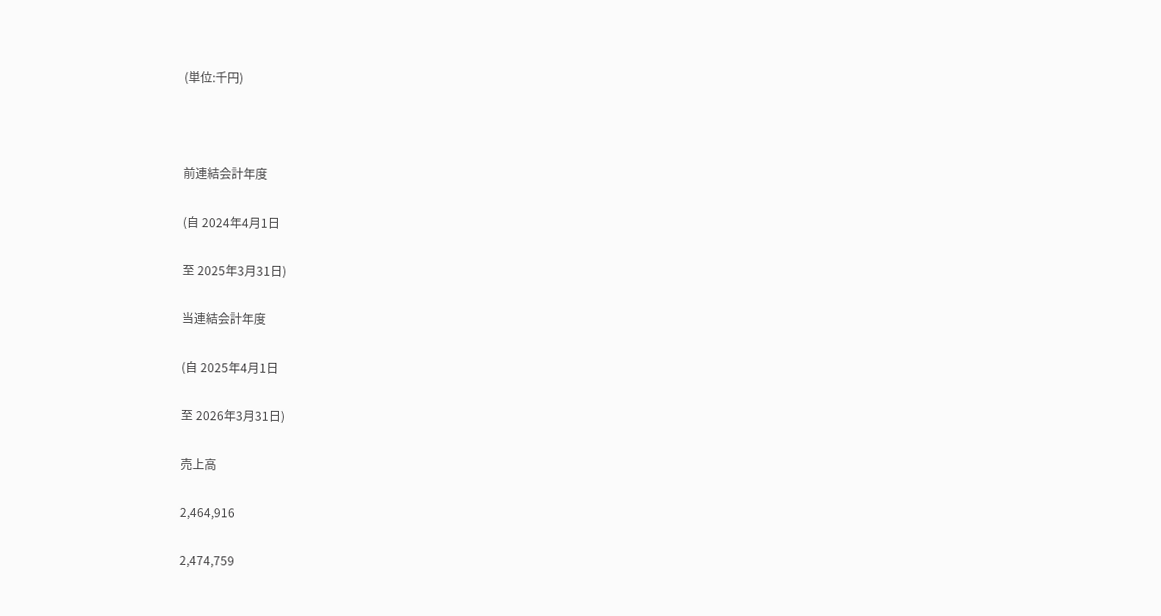(単位:千円)



前連結会計年度

(自 2024年4月1日

至 2025年3月31日)

当連結会計年度

(自 2025年4月1日

至 2026年3月31日)

売上高

2,464,916

2,474,759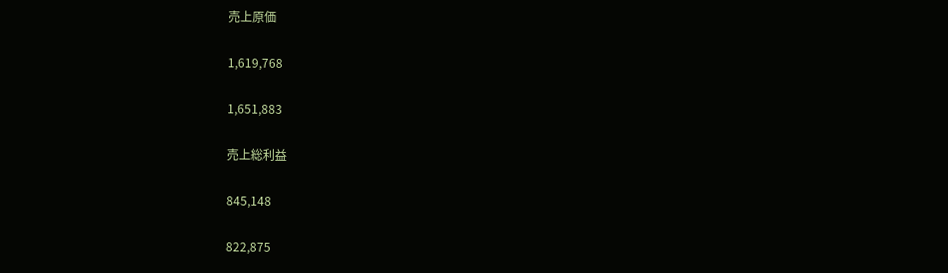売上原価

1,619,768

1,651,883

売上総利益

845,148

822,875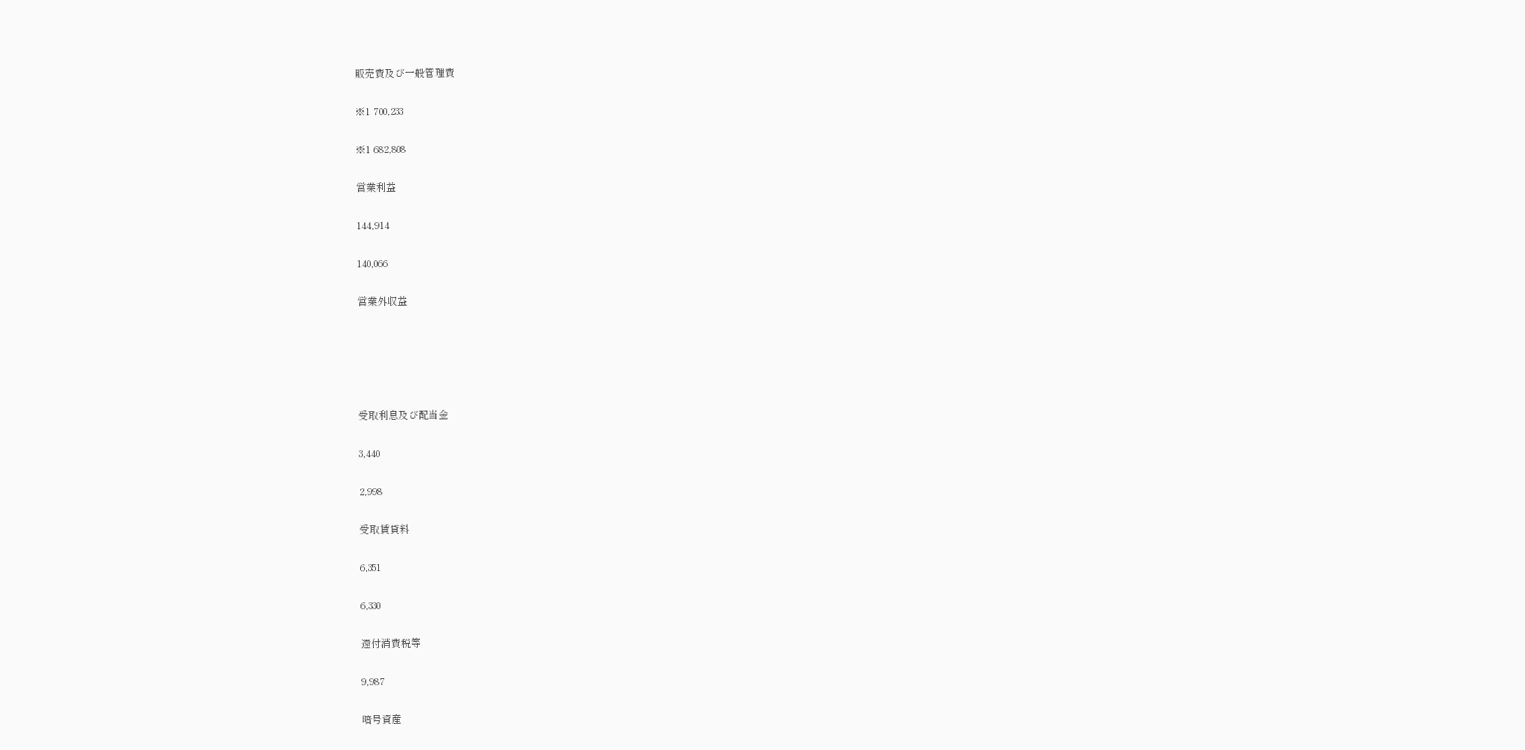販売費及び一般管理費

※1 700,233

※1 682,808

営業利益

144,914

140,066

営業外収益





受取利息及び配当金

3,440

2,998

受取賃貸料

6,351

6,330

還付消費税等

9,987

暗号資産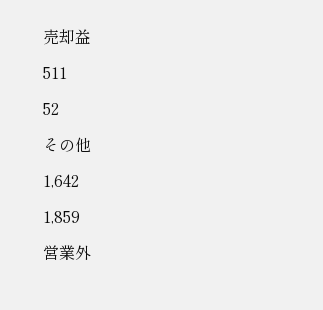売却益

511

52

その他

1,642

1,859

営業外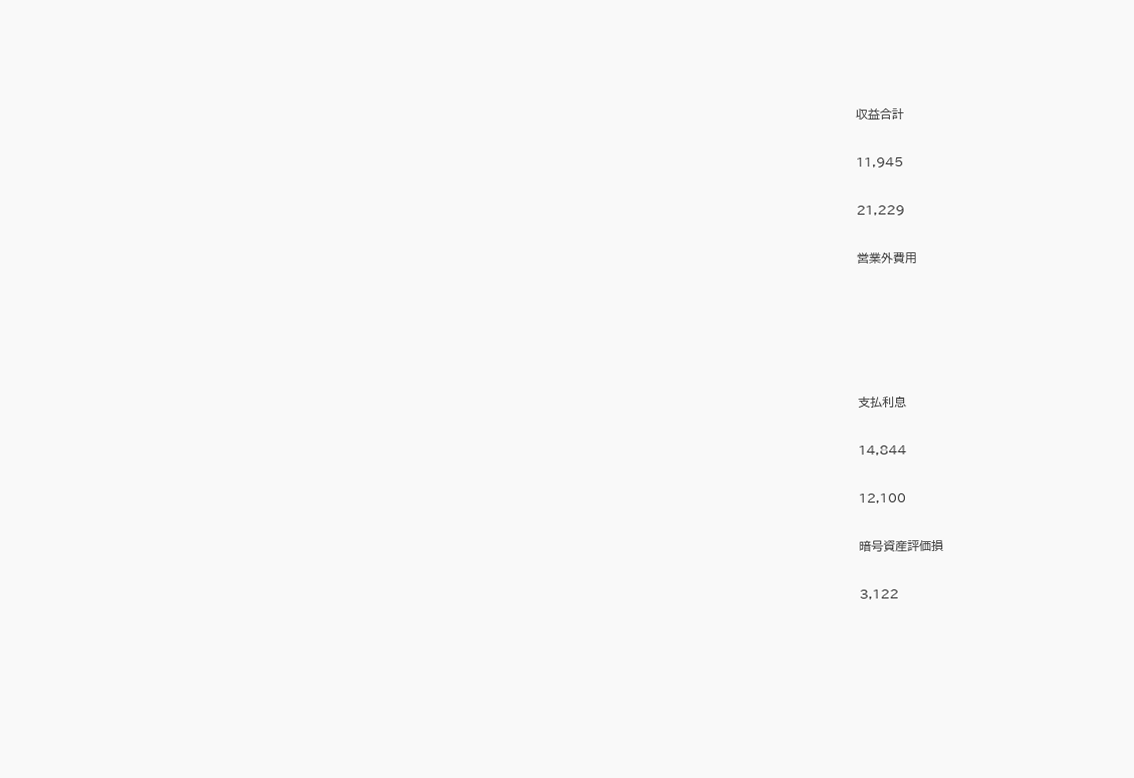収益合計

11,945

21,229

営業外費用





支払利息

14,844

12,100

暗号資産評価損

3,122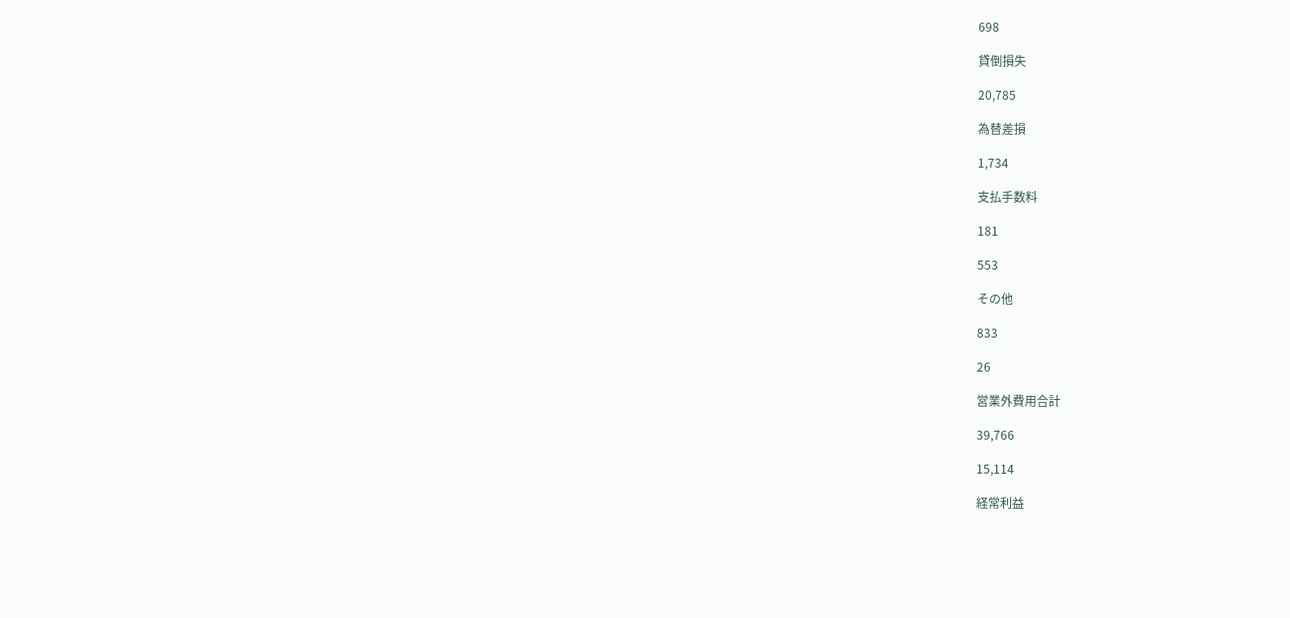698

貸倒損失

20,785

為替差損

1,734

支払手数料

181

553

その他

833

26

営業外費用合計

39,766

15,114

経常利益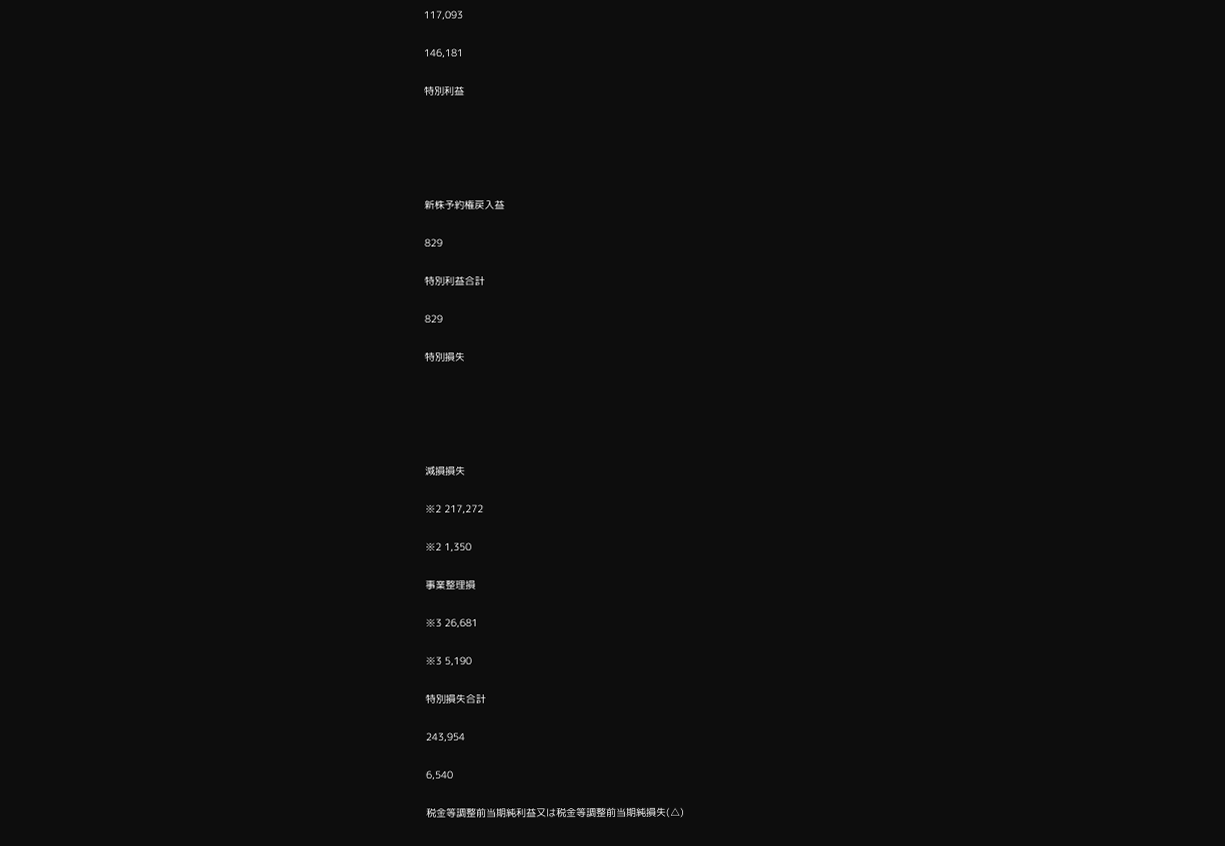117,093

146,181

特別利益





新株予約権戻入益

829

特別利益合計

829

特別損失





減損損失

※2 217,272

※2 1,350

事業整理損

※3 26,681

※3 5,190

特別損失合計

243,954

6,540

税金等調整前当期純利益又は税金等調整前当期純損失(△)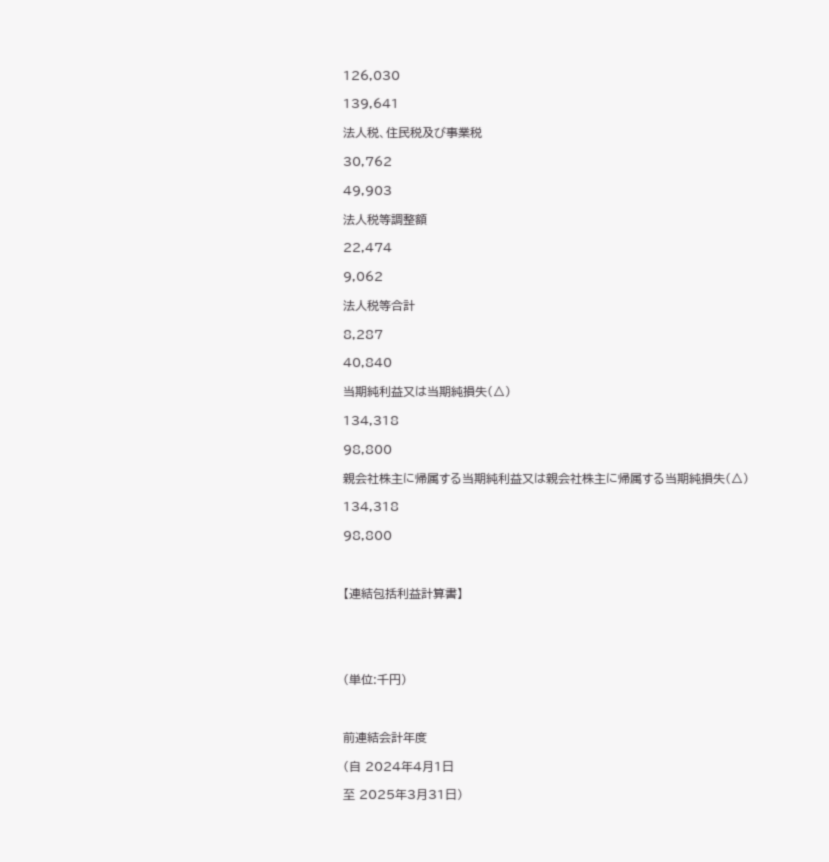126,030

139,641

法人税、住民税及び事業税

30,762

49,903

法人税等調整額

22,474

9,062

法人税等合計

8,287

40,840

当期純利益又は当期純損失(△)

134,318

98,800

親会社株主に帰属する当期純利益又は親会社株主に帰属する当期純損失(△)

134,318

98,800



【連結包括利益計算書】





(単位:千円)



前連結会計年度

(自 2024年4月1日

至 2025年3月31日)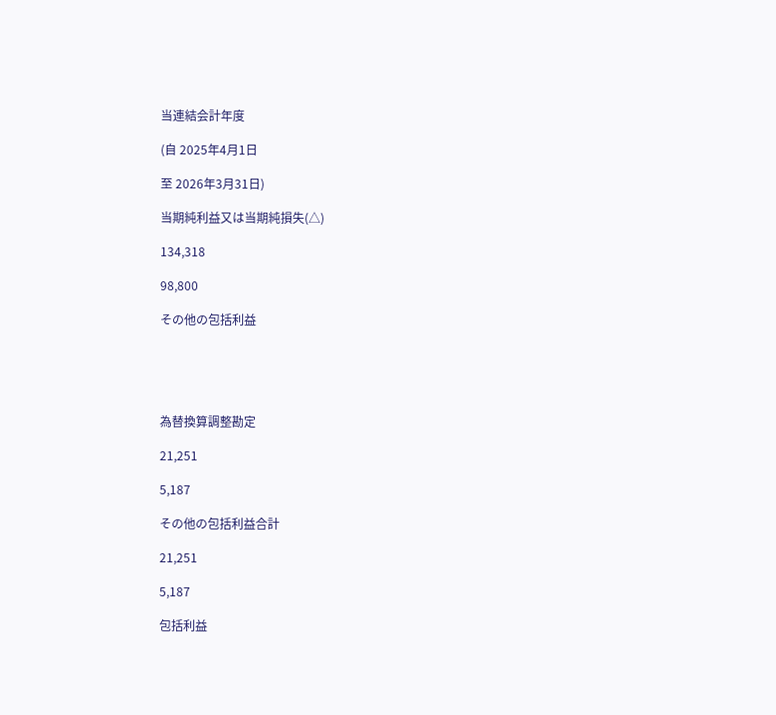当連結会計年度

(自 2025年4月1日

至 2026年3月31日)

当期純利益又は当期純損失(△)

134,318

98,800

その他の包括利益





為替換算調整勘定

21,251

5,187

その他の包括利益合計

21,251

5,187

包括利益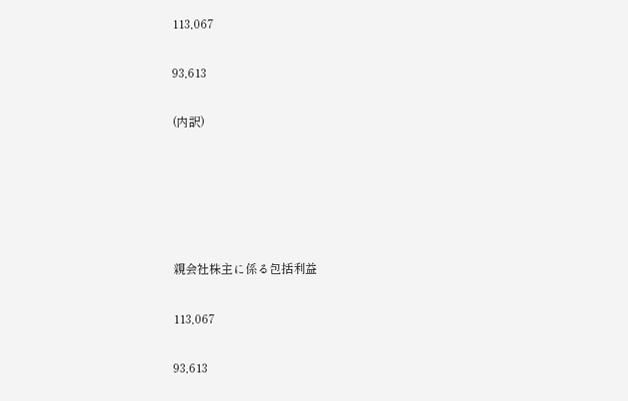113,067

93,613

(内訳)





親会社株主に係る包括利益

113,067

93,613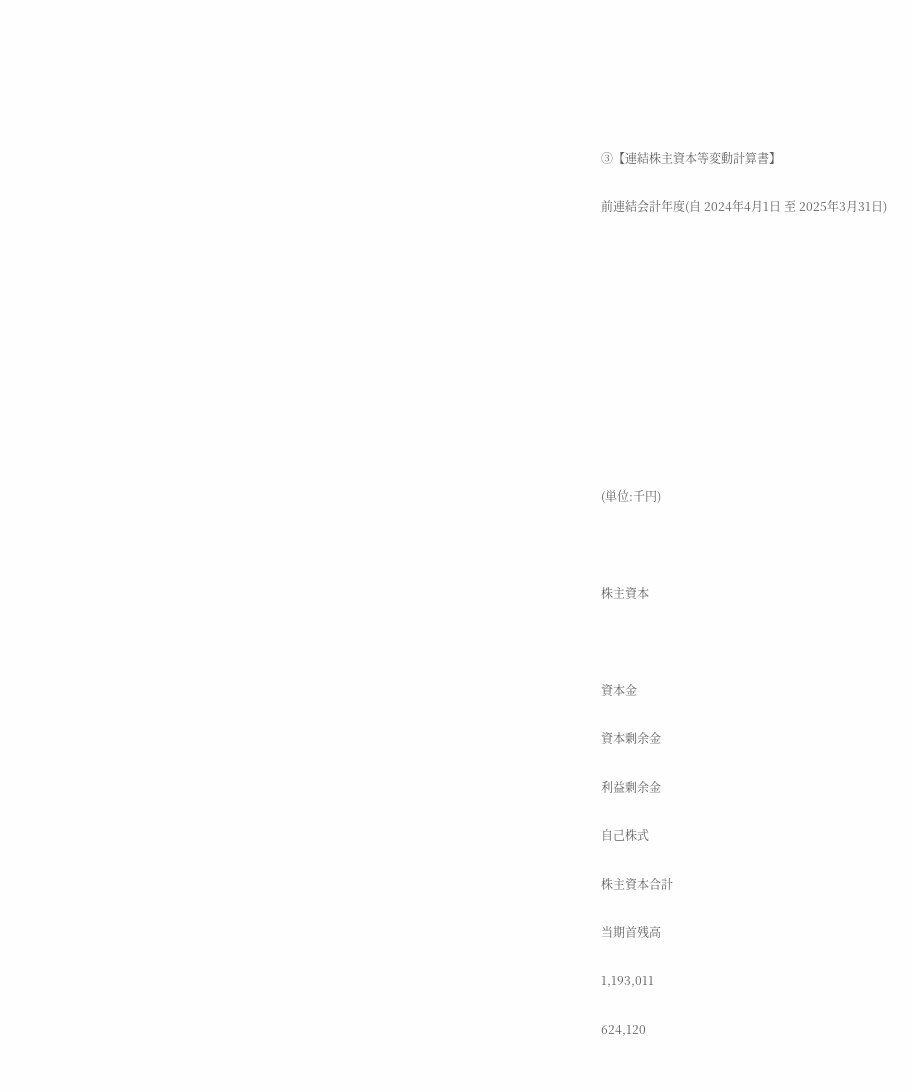③【連結株主資本等変動計算書】

前連結会計年度(自 2024年4月1日 至 2025年3月31日)











(単位:千円)



株主資本



資本金

資本剰余金

利益剰余金

自己株式

株主資本合計

当期首残高

1,193,011

624,120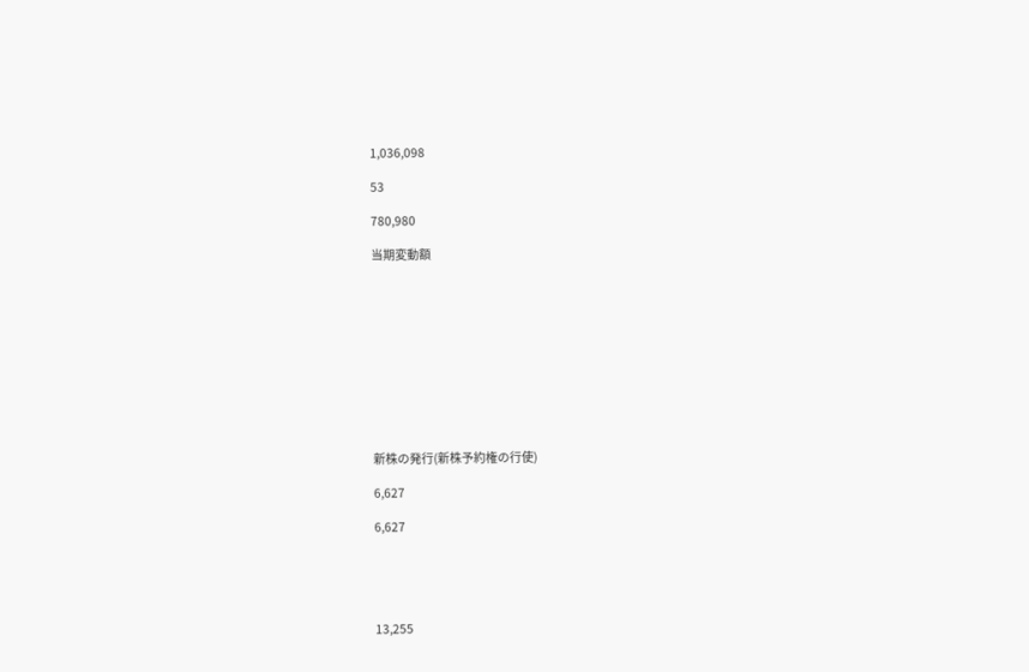1,036,098

53

780,980

当期変動額











新株の発行(新株予約権の行使)

6,627

6,627





13,255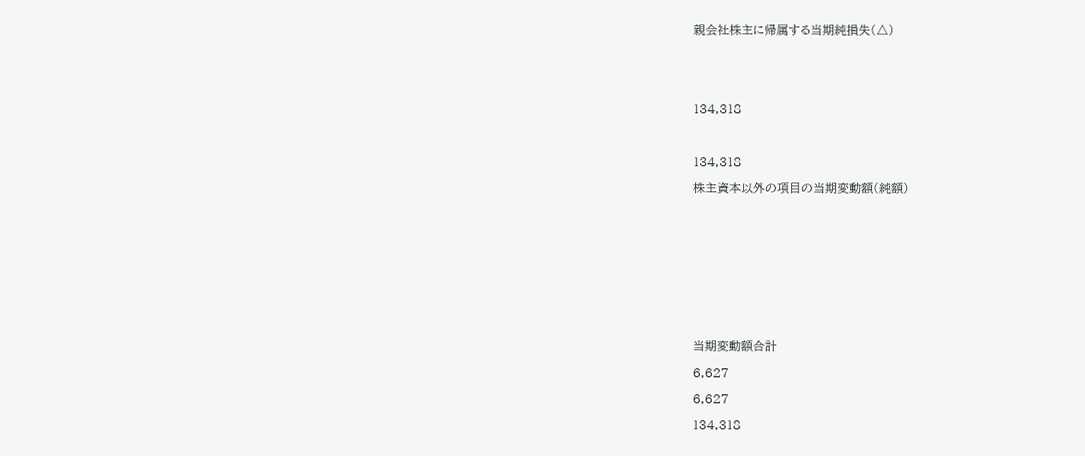親会社株主に帰属する当期純損失(△)





134,318



134,318

株主資本以外の項目の当期変動額(純額)











当期変動額合計

6,627

6,627

134,318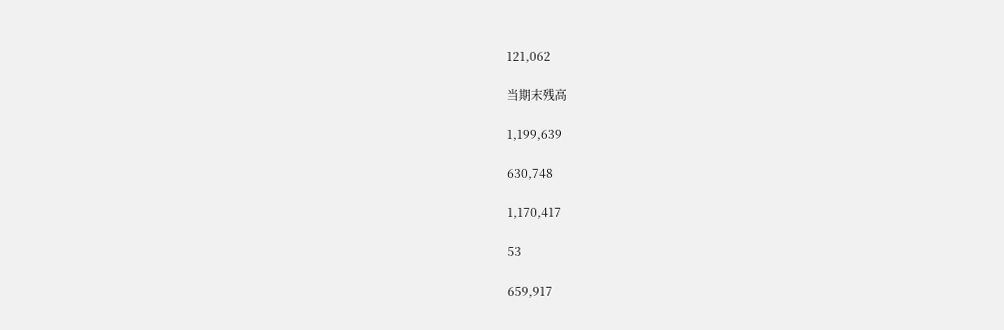121,062

当期末残高

1,199,639

630,748

1,170,417

53

659,917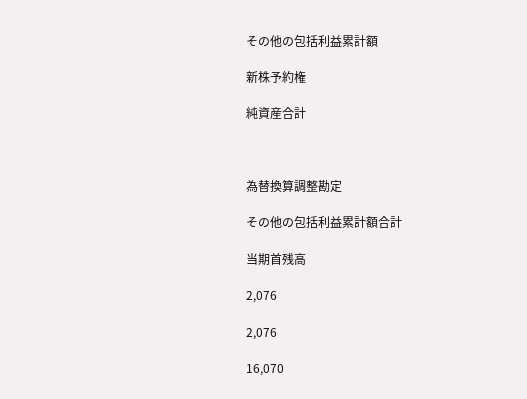その他の包括利益累計額

新株予約権

純資産合計



為替換算調整勘定

その他の包括利益累計額合計

当期首残高

2,076

2,076

16,070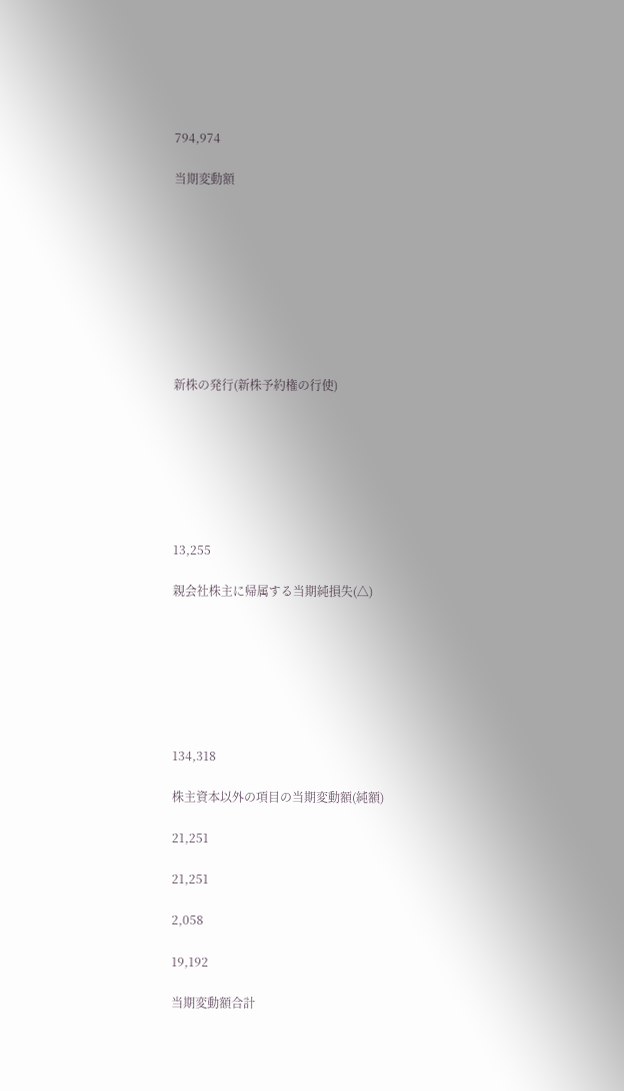794,974

当期変動額









新株の発行(新株予約権の行使)







13,255

親会社株主に帰属する当期純損失(△)







134,318

株主資本以外の項目の当期変動額(純額)

21,251

21,251

2,058

19,192

当期変動額合計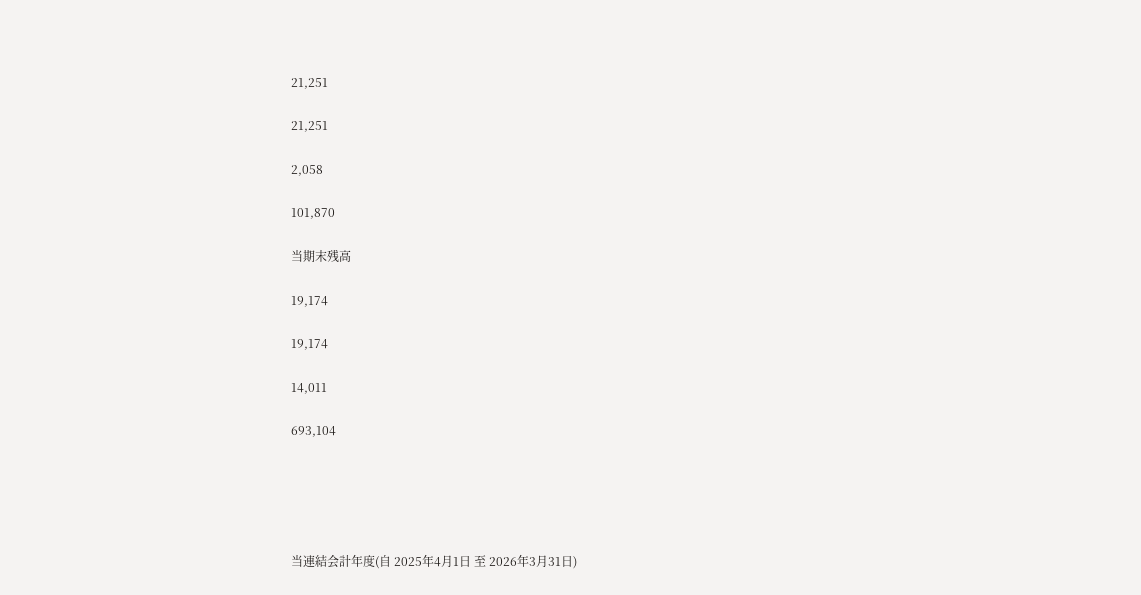21,251

21,251

2,058

101,870

当期末残高

19,174

19,174

14,011

693,104





当連結会計年度(自 2025年4月1日 至 2026年3月31日)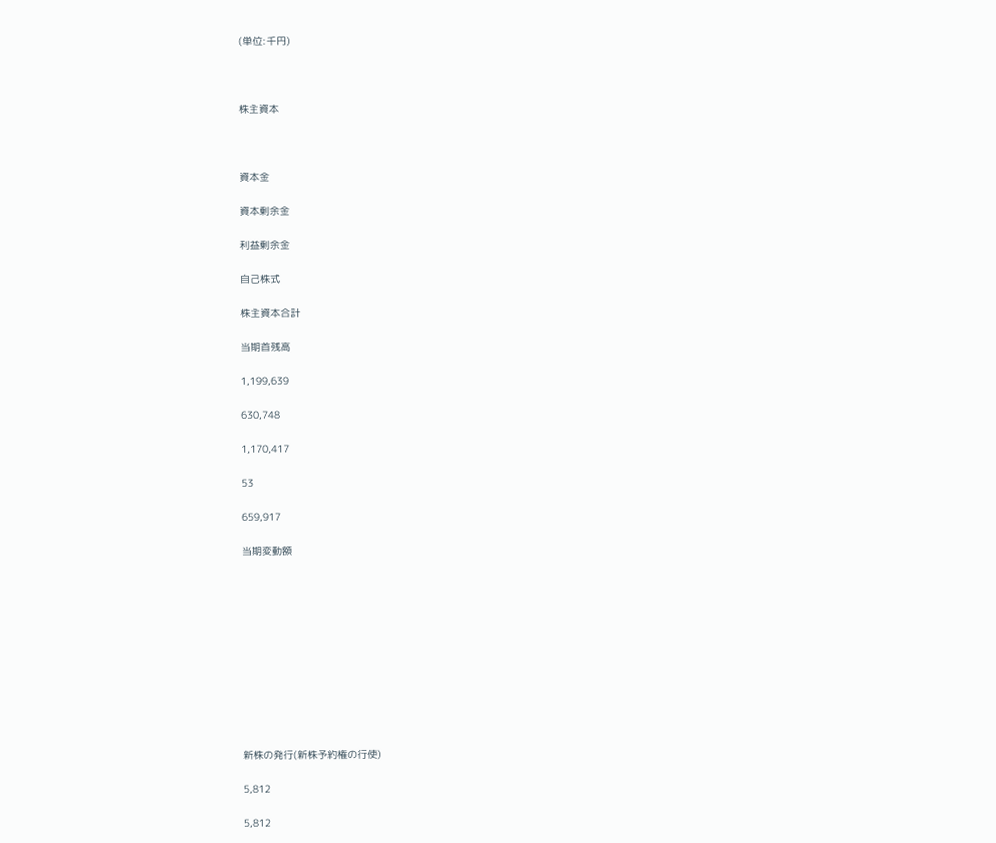(単位:千円)



株主資本



資本金

資本剰余金

利益剰余金

自己株式

株主資本合計

当期首残高

1,199,639

630,748

1,170,417

53

659,917

当期変動額











新株の発行(新株予約権の行使)

5,812

5,812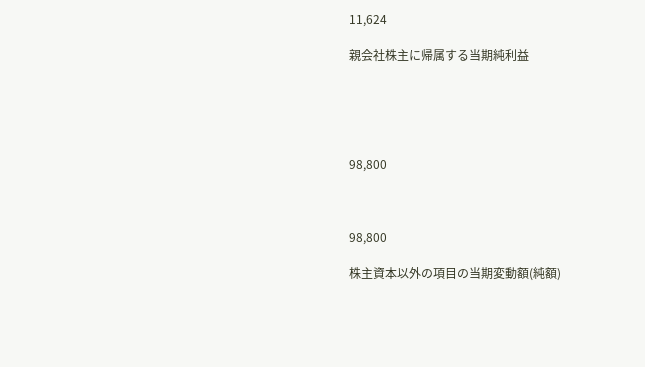11,624

親会社株主に帰属する当期純利益





98,800



98,800

株主資本以外の項目の当期変動額(純額)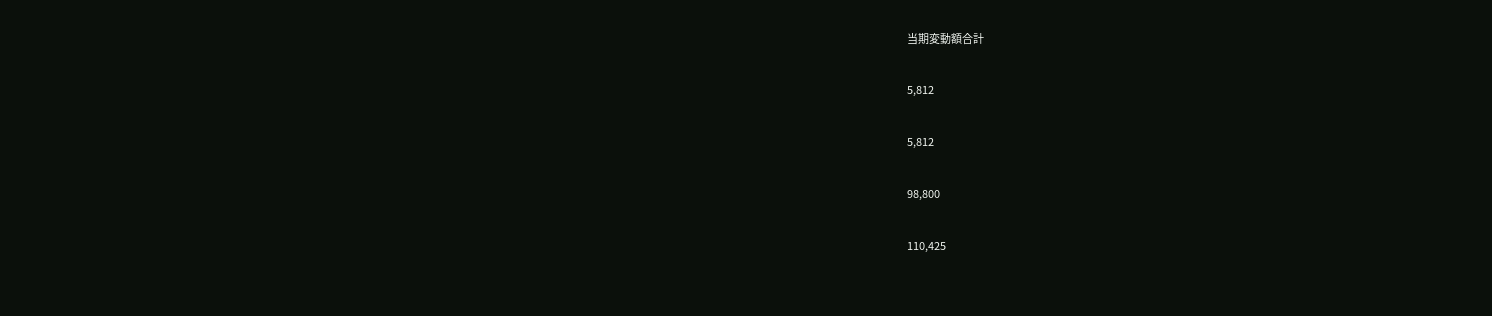当期変動額合計

5,812

5,812

98,800

110,425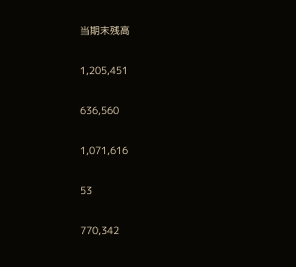当期末残高

1,205,451

636,560

1,071,616

53

770,342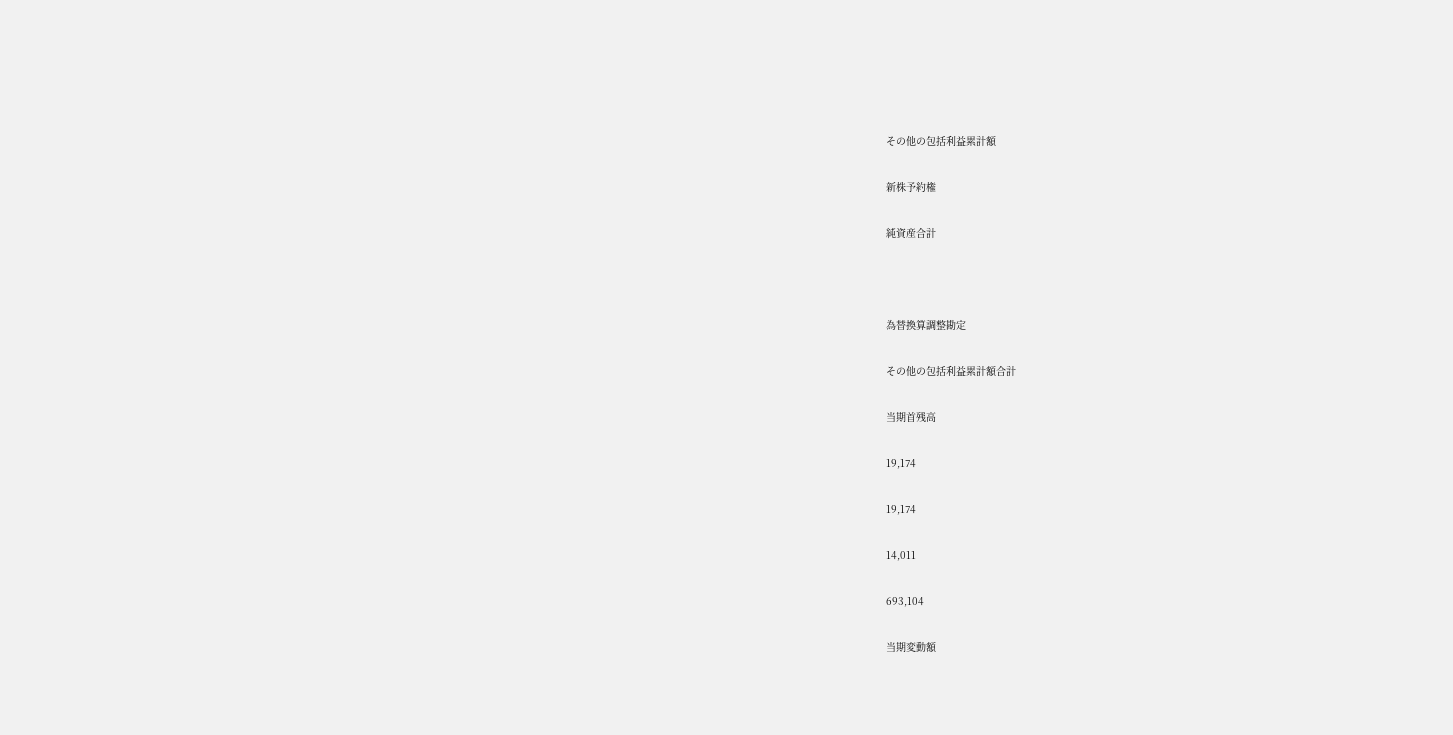その他の包括利益累計額

新株予約権

純資産合計



為替換算調整勘定

その他の包括利益累計額合計

当期首残高

19,174

19,174

14,011

693,104

当期変動額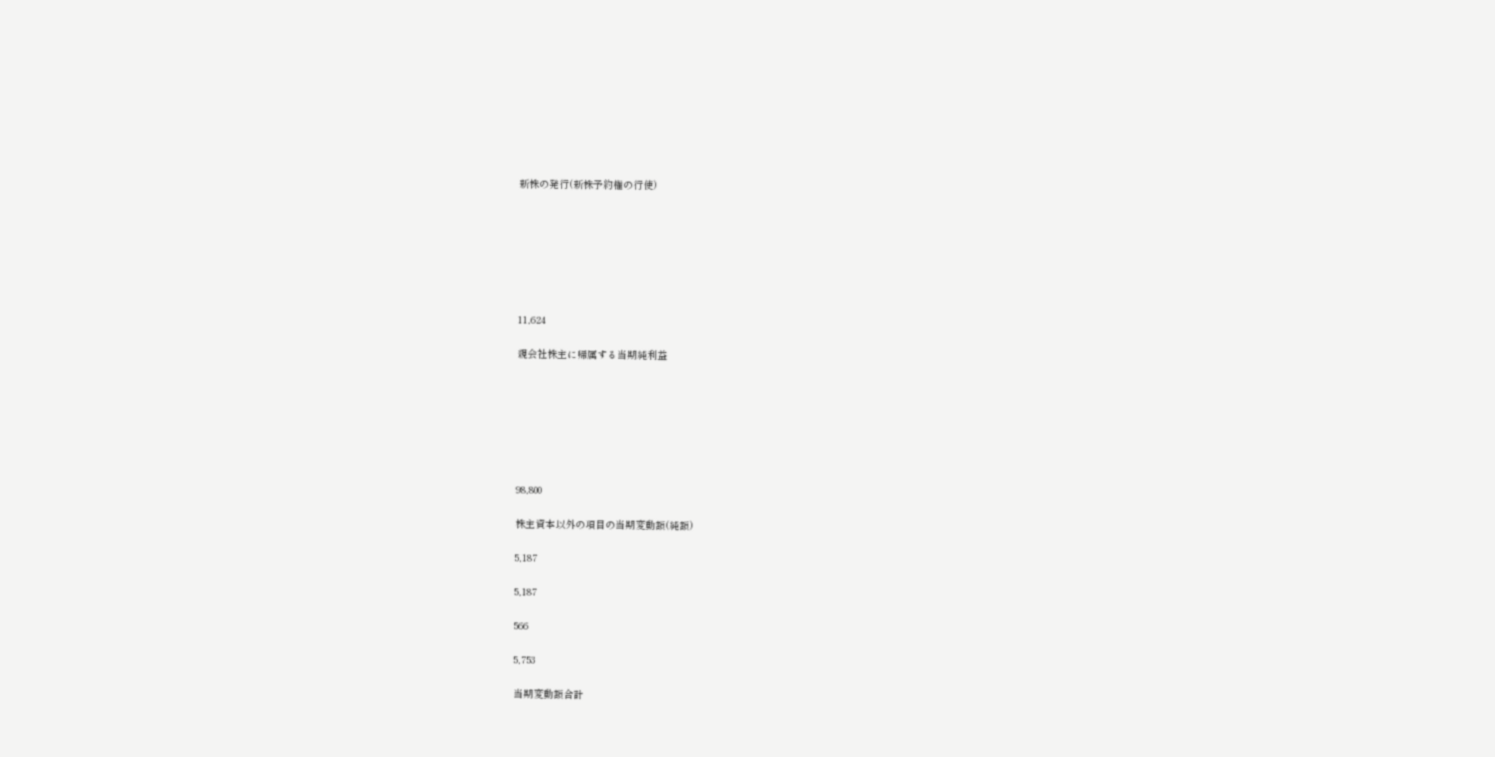新株の発行(新株予約権の行使)







11,624

親会社株主に帰属する当期純利益







98,800

株主資本以外の項目の当期変動額(純額)

5,187

5,187

566

5,753

当期変動額合計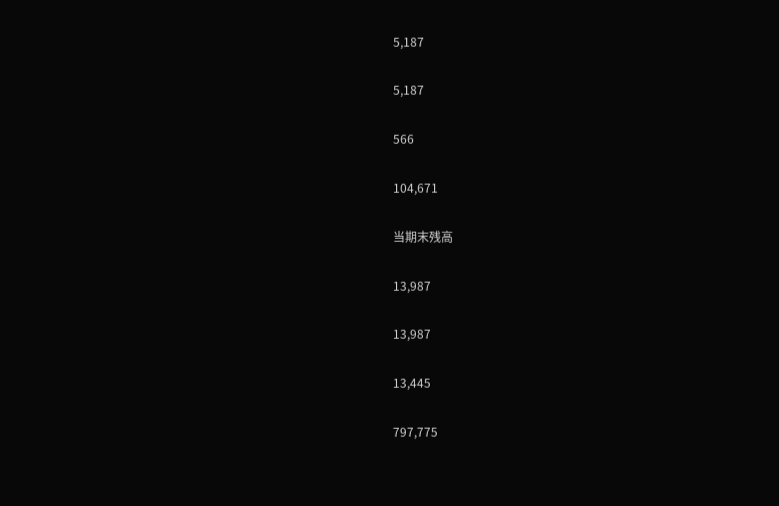5,187

5,187

566

104,671

当期末残高

13,987

13,987

13,445

797,775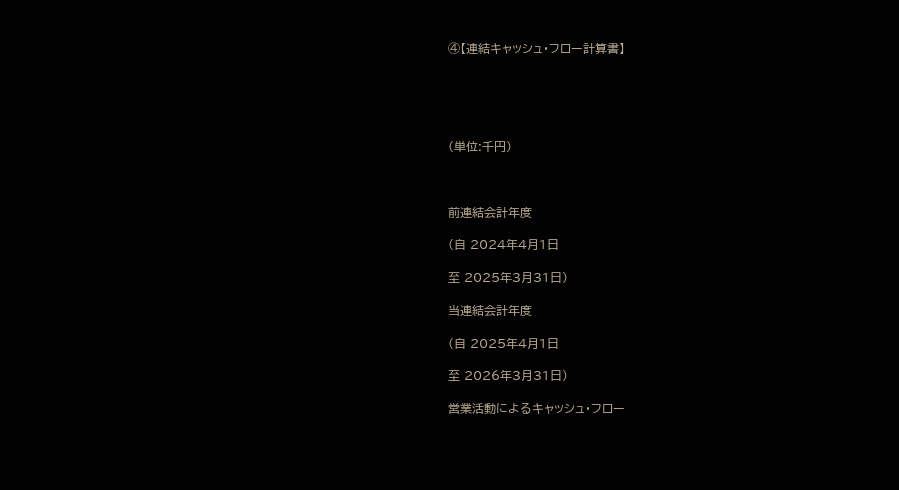④【連結キャッシュ・フロー計算書】





(単位:千円)



前連結会計年度

(自 2024年4月1日

至 2025年3月31日)

当連結会計年度

(自 2025年4月1日

至 2026年3月31日)

営業活動によるキャッシュ・フロー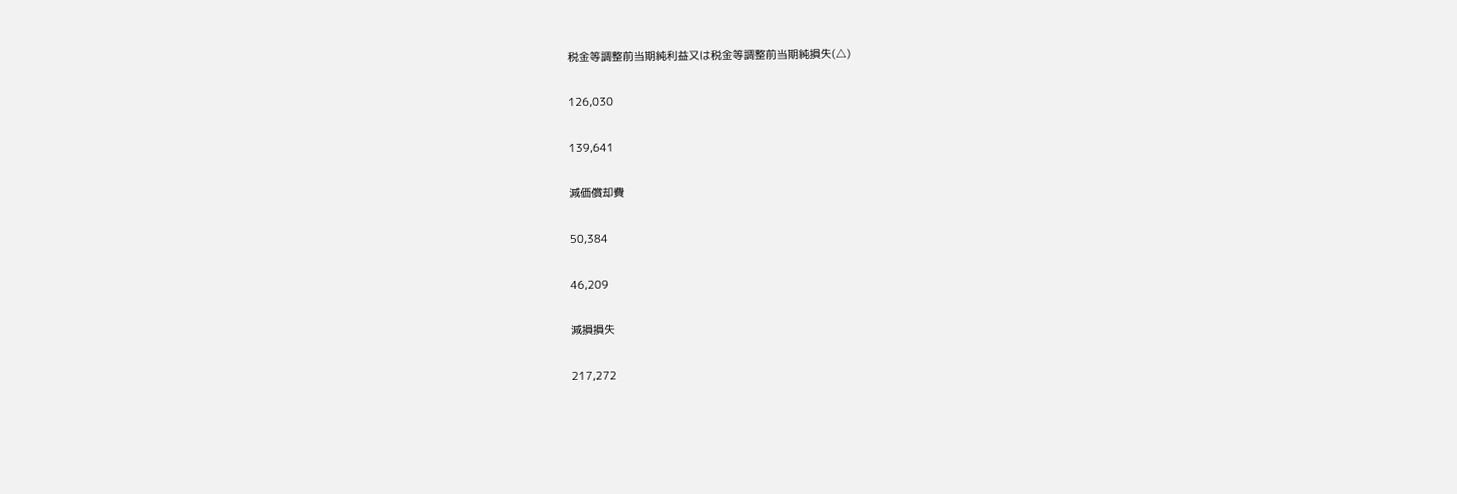税金等調整前当期純利益又は税金等調整前当期純損失(△)

126,030

139,641

減価償却費

50,384

46,209

減損損失

217,272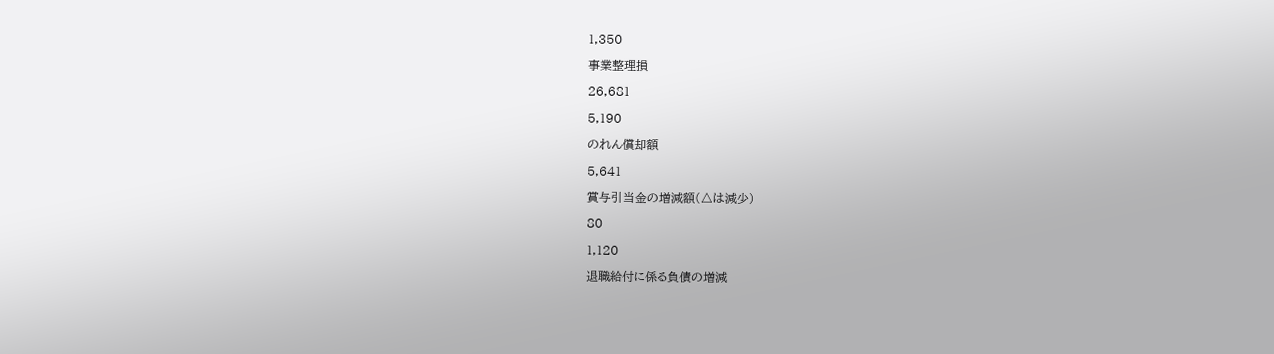1,350

事業整理損

26,681

5,190

のれん償却額

5,641

賞与引当金の増減額(△は減少)

80

1,120

退職給付に係る負債の増減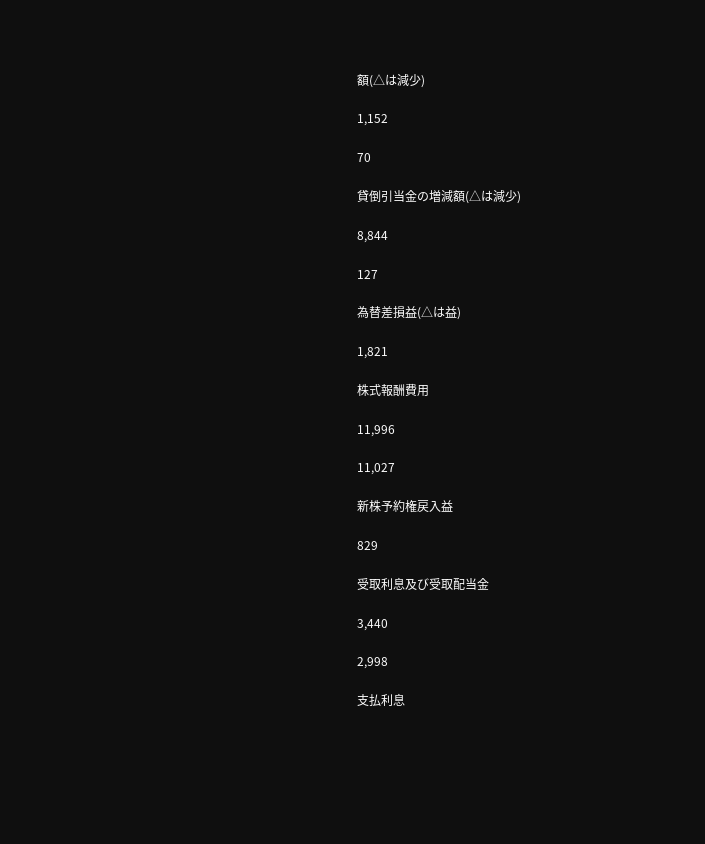額(△は減少)

1,152

70

貸倒引当金の増減額(△は減少)

8,844

127

為替差損益(△は益)

1,821

株式報酬費用

11,996

11,027

新株予約権戻入益

829

受取利息及び受取配当金

3,440

2,998

支払利息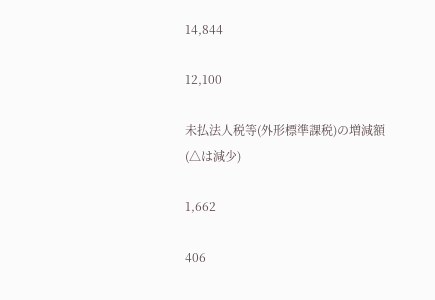14,844

12,100

未払法人税等(外形標準課税)の増減額(△は減少)

1,662

406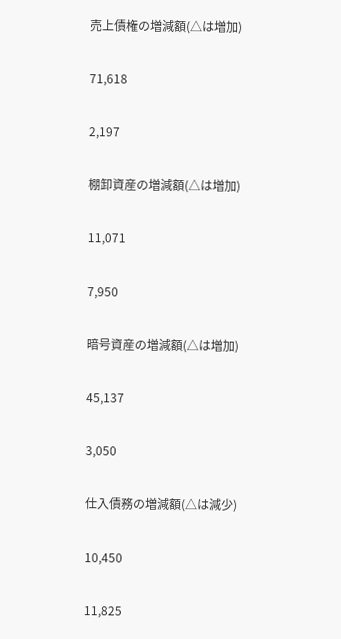売上債権の増減額(△は増加)

71,618

2,197

棚卸資産の増減額(△は増加)

11,071

7,950

暗号資産の増減額(△は増加)

45,137

3,050

仕入債務の増減額(△は減少)

10,450

11,825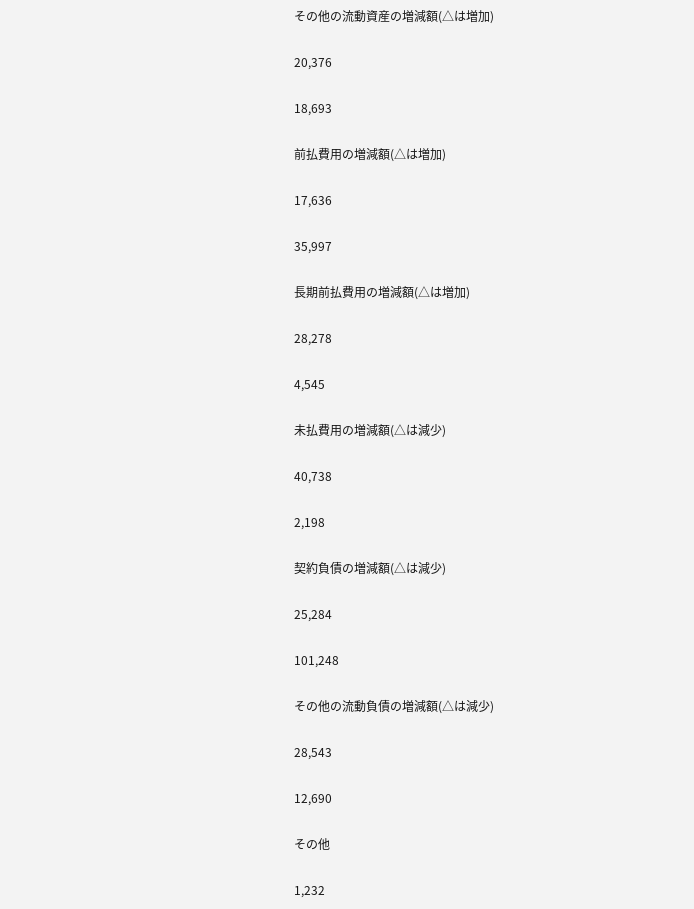その他の流動資産の増減額(△は増加)

20,376

18,693

前払費用の増減額(△は増加)

17,636

35,997

長期前払費用の増減額(△は増加)

28,278

4,545

未払費用の増減額(△は減少)

40,738

2,198

契約負債の増減額(△は減少)

25,284

101,248

その他の流動負債の増減額(△は減少)

28,543

12,690

その他

1,232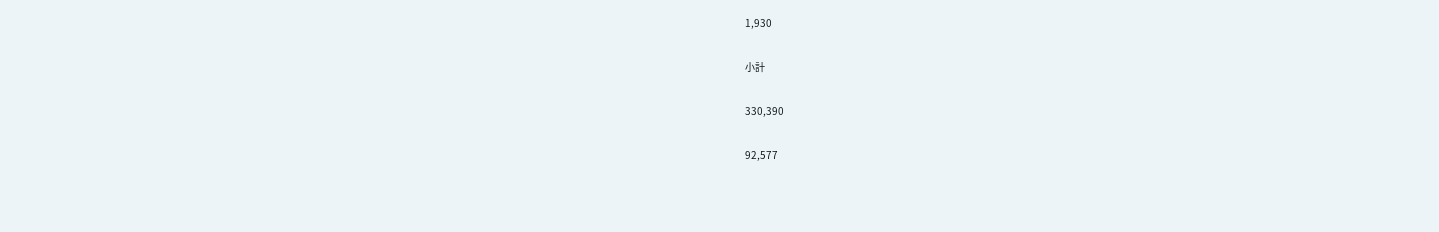1,930

小計

330,390

92,577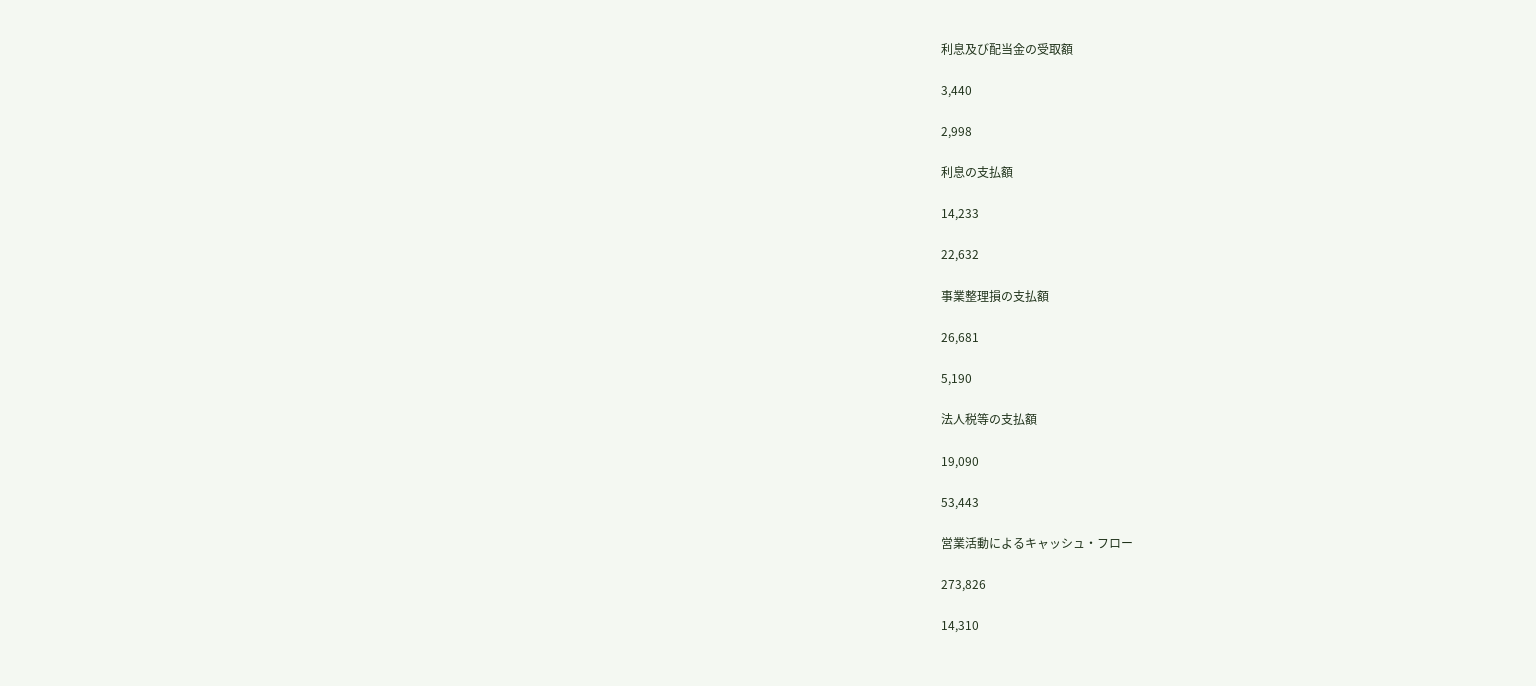利息及び配当金の受取額

3,440

2,998

利息の支払額

14,233

22,632

事業整理損の支払額

26,681

5,190

法人税等の支払額

19,090

53,443

営業活動によるキャッシュ・フロー

273,826

14,310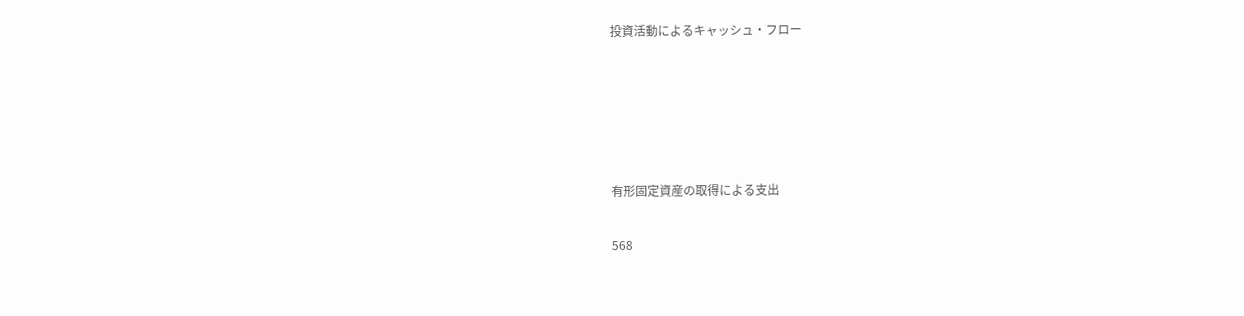投資活動によるキャッシュ・フロー





有形固定資産の取得による支出

568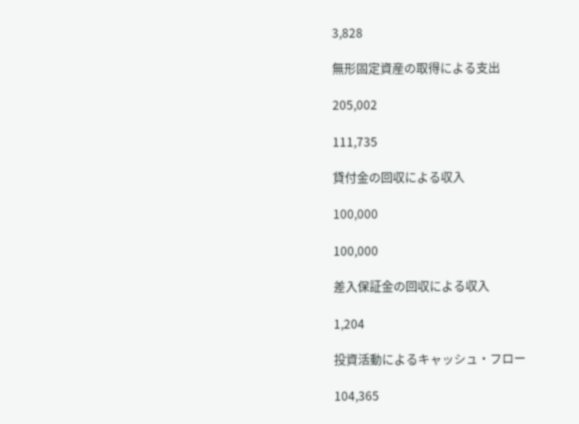3,828

無形固定資産の取得による支出

205,002

111,735

貸付金の回収による収入

100,000

100,000

差入保証金の回収による収入

1,204

投資活動によるキャッシュ・フロー

104,365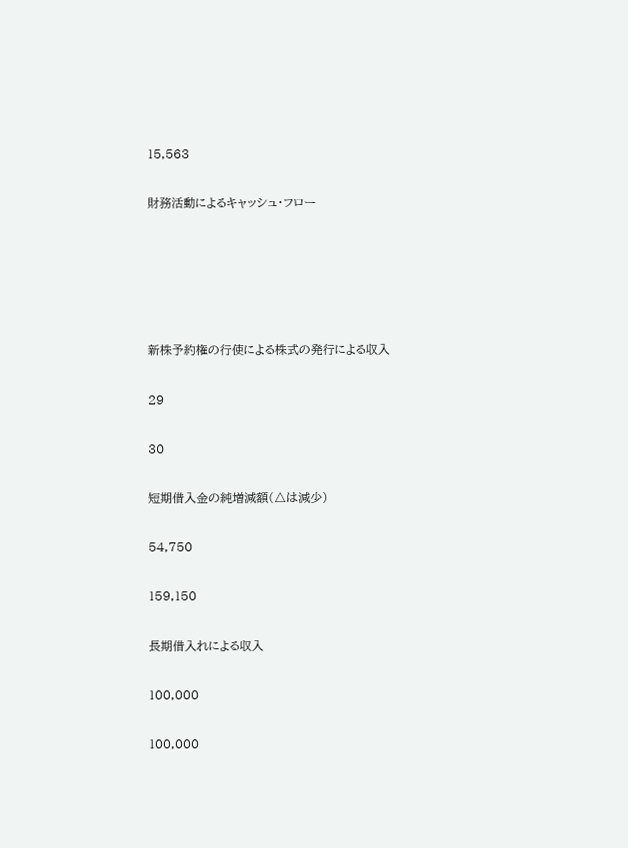15,563

財務活動によるキャッシュ・フロー





新株予約権の行使による株式の発行による収入

29

30

短期借入金の純増減額(△は減少)

54,750

159,150

長期借入れによる収入

100,000

100,000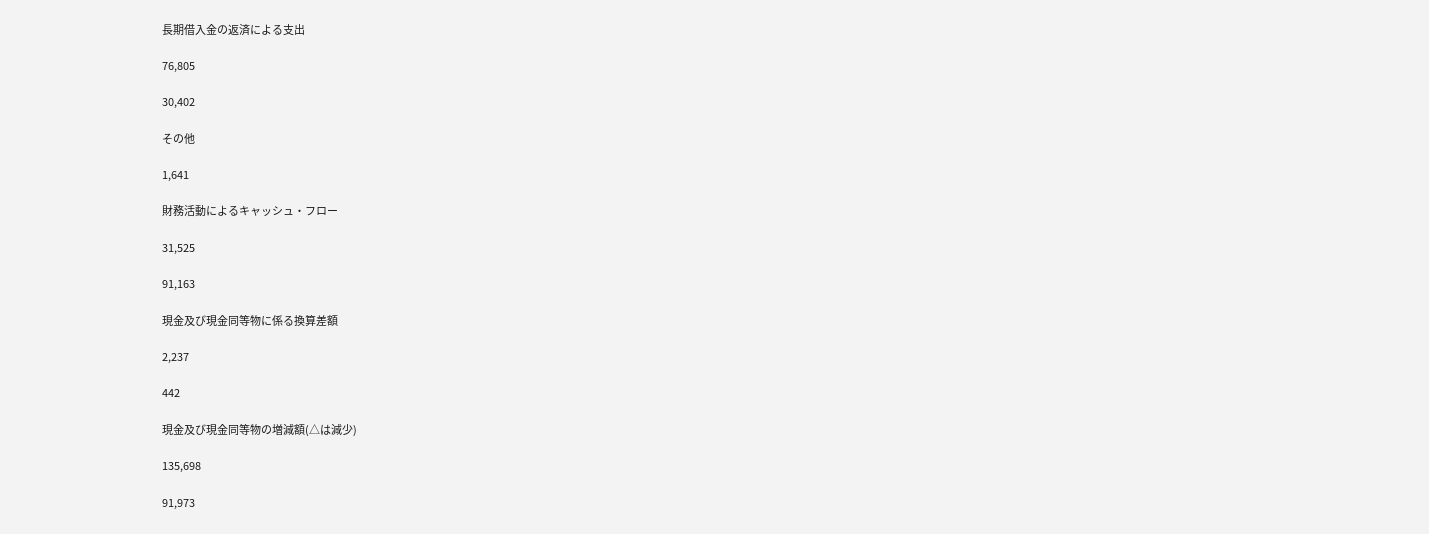長期借入金の返済による支出

76,805

30,402

その他

1,641

財務活動によるキャッシュ・フロー

31,525

91,163

現金及び現金同等物に係る換算差額

2,237

442

現金及び現金同等物の増減額(△は減少)

135,698

91,973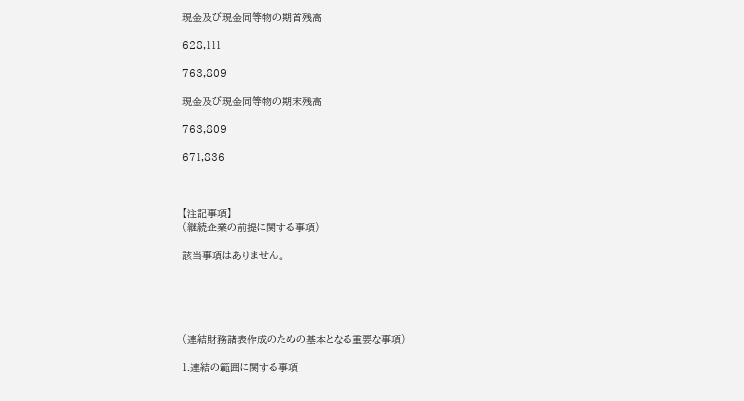現金及び現金同等物の期首残高

628,111

763,809

現金及び現金同等物の期末残高

763,809

671,836



【注記事項】
(継続企業の前提に関する事項)

該当事項はありません。





(連結財務諸表作成のための基本となる重要な事項)

1.連結の範囲に関する事項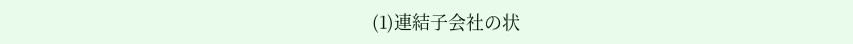(1)連結子会社の状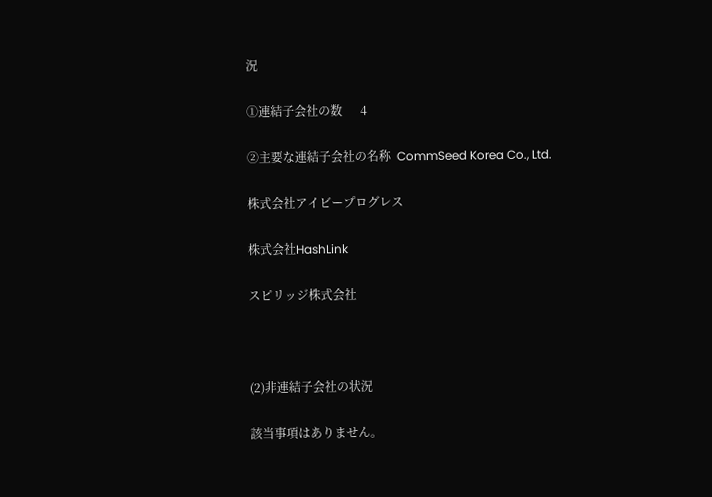況

①連結子会社の数      4

②主要な連結子会社の名称  CommSeed Korea Co., Ltd.

株式会社アイビープログレス

株式会社HashLink

スピリッジ株式会社



(2)非連結子会社の状況

該当事項はありません。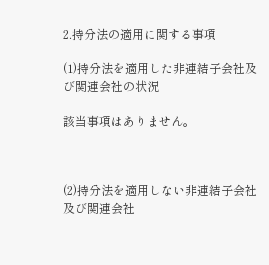2.持分法の適用に関する事項

(1)持分法を適用した非連結子会社及び関連会社の状況

該当事項はありません。



(2)持分法を適用しない非連結子会社及び関連会社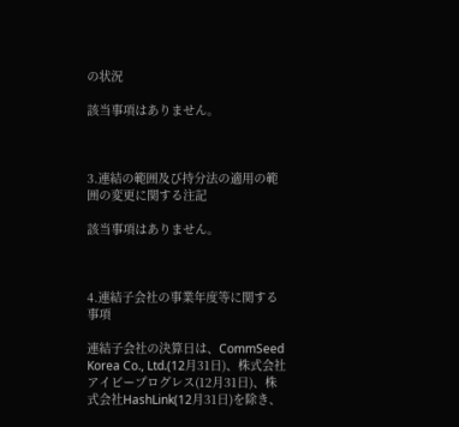の状況

該当事項はありません。



3.連結の範囲及び持分法の適用の範囲の変更に関する注記

該当事項はありません。



4.連結子会社の事業年度等に関する事項

連結子会社の決算日は、CommSeed Korea Co., Ltd.(12月31日)、株式会社アイビープログレス(12月31日)、株式会社HashLink(12月31日)を除き、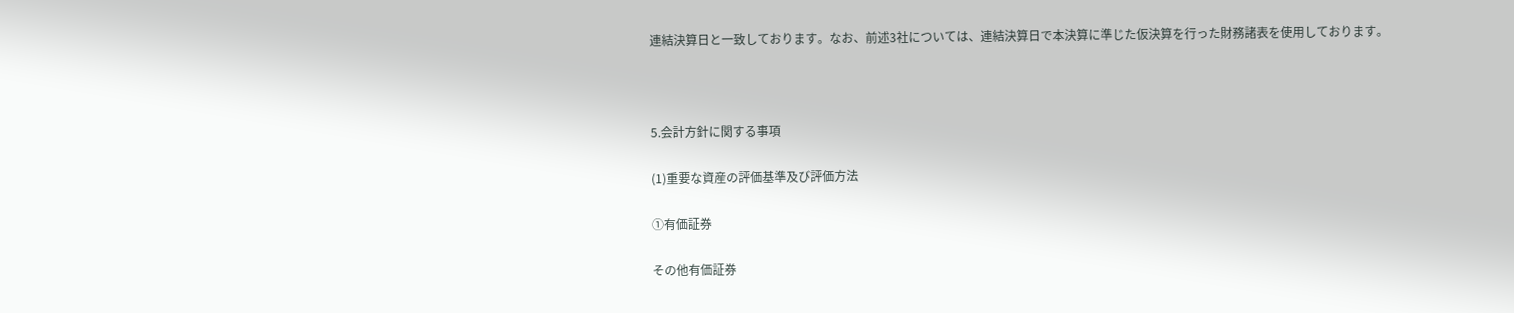連結決算日と一致しております。なお、前述3社については、連結決算日で本決算に準じた仮決算を行った財務諸表を使用しております。



5.会計方針に関する事項

(1)重要な資産の評価基準及び評価方法

①有価証券

その他有価証券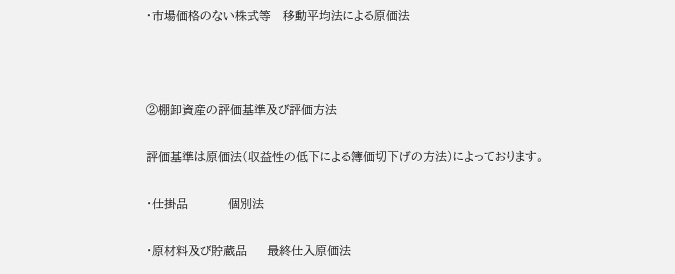・市場価格のない株式等   移動平均法による原価法



②棚卸資産の評価基準及び評価方法

評価基準は原価法(収益性の低下による簿価切下げの方法)によっております。

・仕掛品          個別法

・原材料及び貯蔵品     最終仕入原価法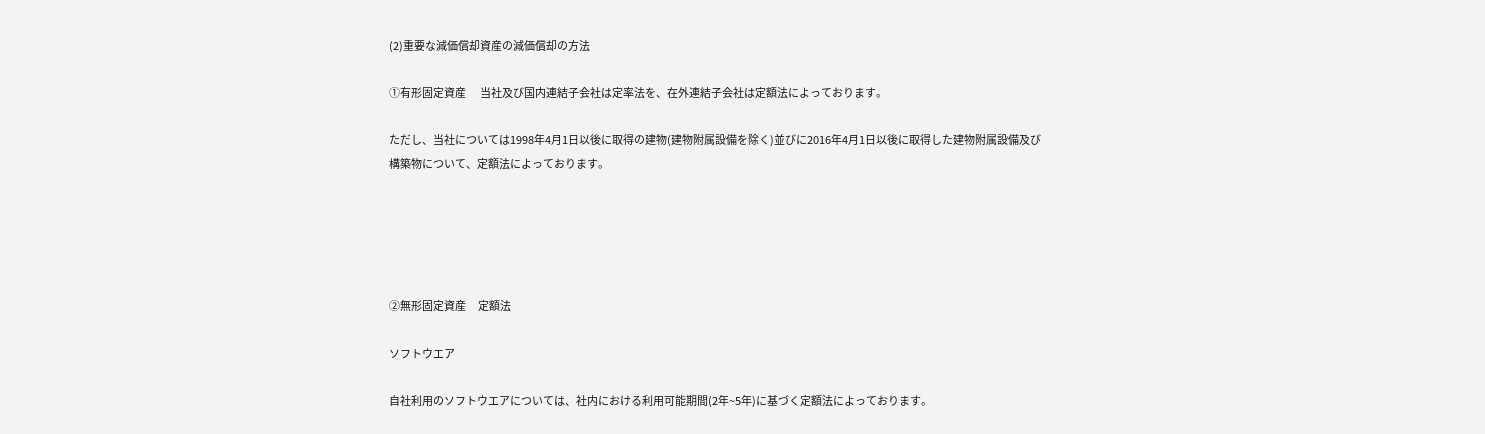(2)重要な減価償却資産の減価償却の方法

①有形固定資産       当社及び国内連結子会社は定率法を、在外連結子会社は定額法によっております。

ただし、当社については1998年4月1日以後に取得の建物(建物附属設備を除く)並びに2016年4月1日以後に取得した建物附属設備及び構築物について、定額法によっております。





②無形固定資産      定額法

ソフトウエア

自社利用のソフトウエアについては、社内における利用可能期間(2年~5年)に基づく定額法によっております。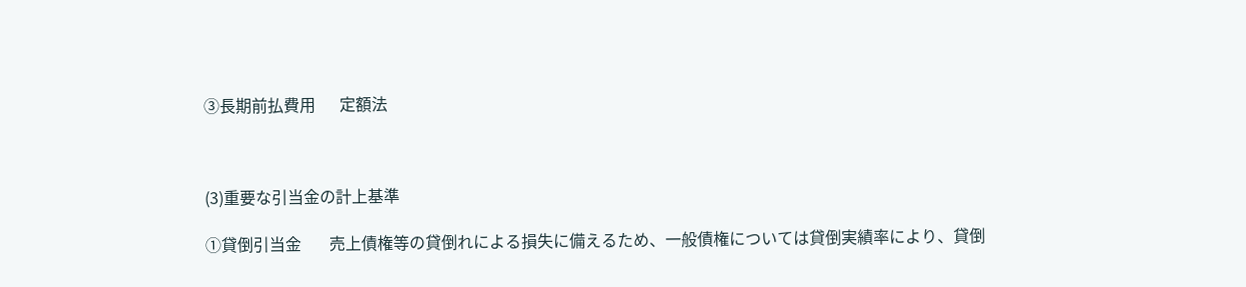③長期前払費用      定額法



(3)重要な引当金の計上基準

①貸倒引当金       売上債権等の貸倒れによる損失に備えるため、一般債権については貸倒実績率により、貸倒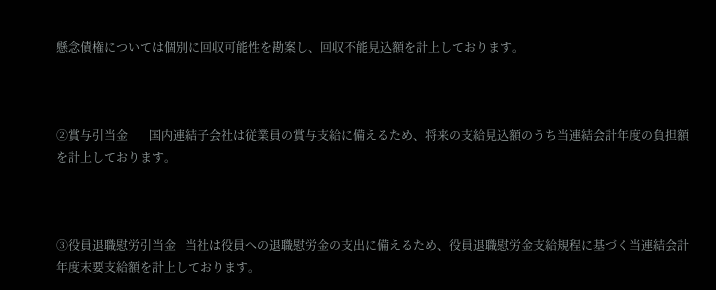懸念債権については個別に回収可能性を勘案し、回収不能見込額を計上しております。



②賞与引当金       国内連結子会社は従業員の賞与支給に備えるため、将来の支給見込額のうち当連結会計年度の負担額を計上しております。



③役員退職慰労引当金   当社は役員への退職慰労金の支出に備えるため、役員退職慰労金支給規程に基づく当連結会計年度末要支給額を計上しております。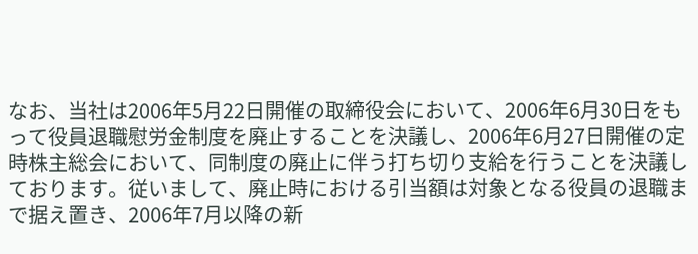なお、当社は2006年5月22日開催の取締役会において、2006年6月30日をもって役員退職慰労金制度を廃止することを決議し、2006年6月27日開催の定時株主総会において、同制度の廃止に伴う打ち切り支給を行うことを決議しております。従いまして、廃止時における引当額は対象となる役員の退職まで据え置き、2006年7月以降の新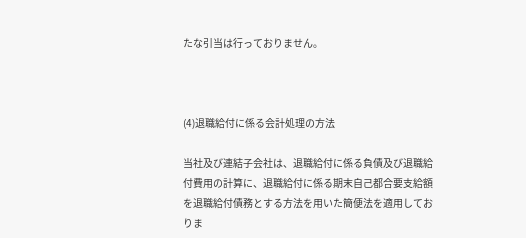たな引当は行っておりません。



(4)退職給付に係る会計処理の方法

当社及び連結子会社は、退職給付に係る負債及び退職給付費用の計算に、退職給付に係る期末自己都合要支給額を退職給付債務とする方法を用いた簡便法を適用しておりま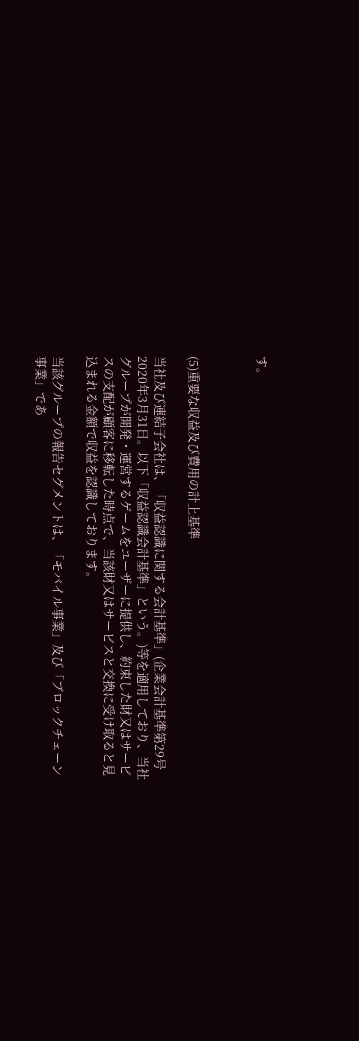す。



(5)重要な収益及び費用の計上基準

当社及び連結子会社は、「収益認識に関する会計基準」(企業会計基準第29号 2020年3月31日。以下「収益認識会計基準」という。)等を適用しており、当社グループが開発・運営するゲームをユーザーに提供し、約束した財又はサービスの支配が顧客に移転した時点で、当該財又はサービスと交換に受け取ると見込まれる金額で収益を認識しております。

当該グループの報告セグメントは、「モバイル事業」及び「ブロックチェーン事業」であ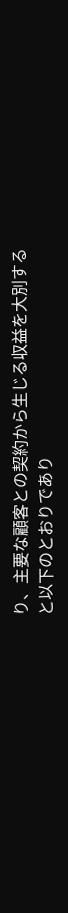り、主要な顧客との契約から生じる収益を大別すると以下のとおりであり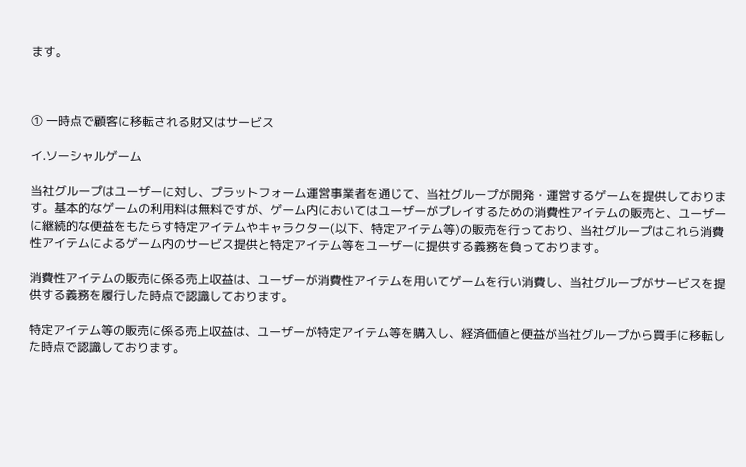ます。



① 一時点で顧客に移転される財又はサービス

イ.ソーシャルゲーム

当社グループはユーザーに対し、プラットフォーム運営事業者を通じて、当社グループが開発・運営するゲームを提供しております。基本的なゲームの利用料は無料ですが、ゲーム内においてはユーザーがプレイするための消費性アイテムの販売と、ユーザーに継続的な便益をもたらす特定アイテムやキャラクター(以下、特定アイテム等)の販売を行っており、当社グループはこれら消費性アイテムによるゲーム内のサービス提供と特定アイテム等をユーザーに提供する義務を負っております。

消費性アイテムの販売に係る売上収益は、ユーザーが消費性アイテムを用いてゲームを行い消費し、当社グループがサービスを提供する義務を履行した時点で認識しております。

特定アイテム等の販売に係る売上収益は、ユーザーが特定アイテム等を購入し、経済価値と便益が当社グループから買手に移転した時点で認識しております。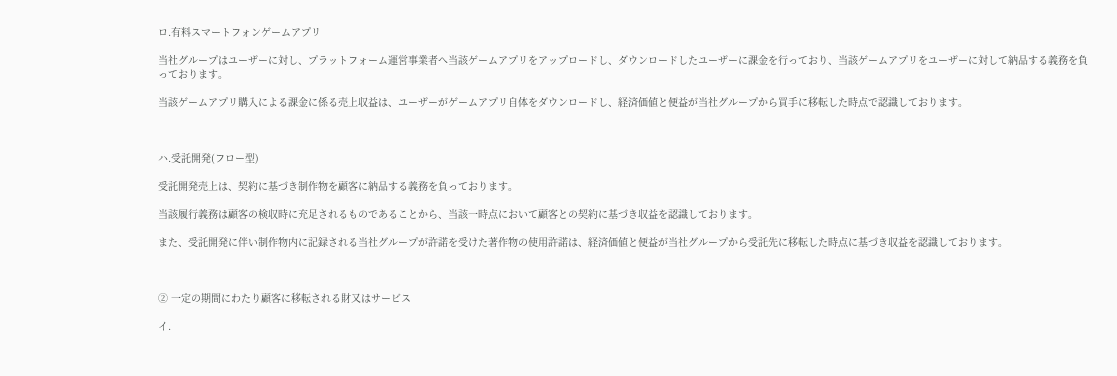ロ.有料スマートフォンゲームアプリ

当社グループはユーザーに対し、プラットフォーム運営事業者へ当該ゲームアプリをアップロードし、ダウンロードしたユーザーに課金を行っており、当該ゲームアプリをユーザーに対して納品する義務を負っております。

当該ゲームアプリ購入による課金に係る売上収益は、ユーザーがゲームアプリ自体をダウンロードし、経済価値と便益が当社グループから買手に移転した時点で認識しております。



ハ.受託開発(フロー型)

受託開発売上は、契約に基づき制作物を顧客に納品する義務を負っております。

当該履行義務は顧客の検収時に充足されるものであることから、当該一時点において顧客との契約に基づき収益を認識しております。

また、受託開発に伴い制作物内に記録される当社グループが許諾を受けた著作物の使用許諾は、経済価値と便益が当社グループから受託先に移転した時点に基づき収益を認識しております。



② 一定の期間にわたり顧客に移転される財又はサービス

イ.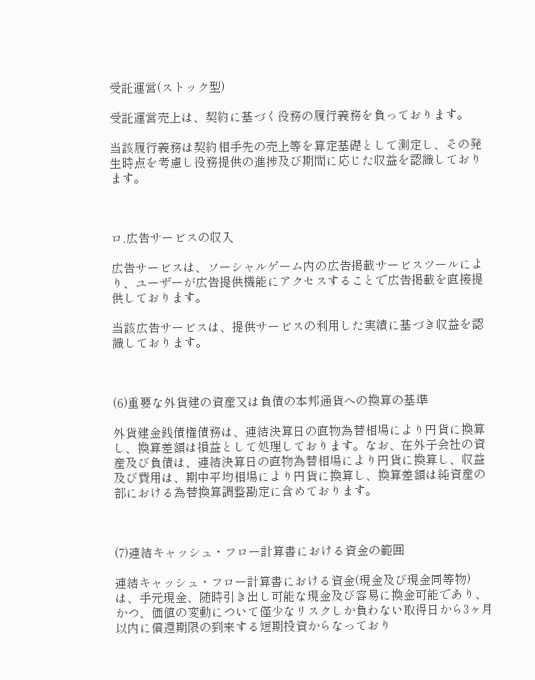受託運営(ストック型)

受託運営売上は、契約に基づく役務の履行義務を負っております。

当該履行義務は契約相手先の売上等を算定基礎として測定し、その発生時点を考慮し役務提供の進捗及び期間に応じた収益を認識しております。



ロ.広告サービスの収入

広告サービスは、ソーシャルゲーム内の広告掲載サービスツールにより、ユーザーが広告提供機能にアクセスすることで広告掲載を直接提供しております。

当該広告サービスは、提供サービスの利用した実績に基づき収益を認識しております。



(6)重要な外貨建の資産又は負債の本邦通貨への換算の基準

外貨建金銭債権債務は、連結決算日の直物為替相場により円貨に換算し、換算差額は損益として処理しております。なお、在外子会社の資産及び負債は、連結決算日の直物為替相場により円貨に換算し、収益及び費用は、期中平均相場により円貨に換算し、換算差額は純資産の部における為替換算調整勘定に含めております。



(7)連結キャッシュ・フロー計算書における資金の範囲

連結キャッシュ・フロー計算書における資金(現金及び現金同等物)は、手元現金、随時引き出し可能な現金及び容易に換金可能であり、かつ、価値の変動について僅少なリスクしか負わない取得日から3ヶ月以内に償還期限の到来する短期投資からなっており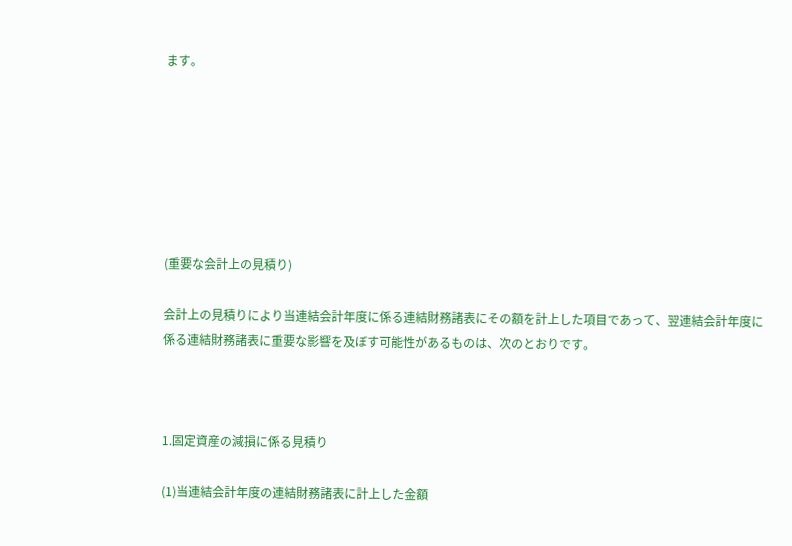ます。







(重要な会計上の見積り)

会計上の見積りにより当連結会計年度に係る連結財務諸表にその額を計上した項目であって、翌連結会計年度に係る連結財務諸表に重要な影響を及ぼす可能性があるものは、次のとおりです。



1.固定資産の減損に係る見積り

(1)当連結会計年度の連結財務諸表に計上した金額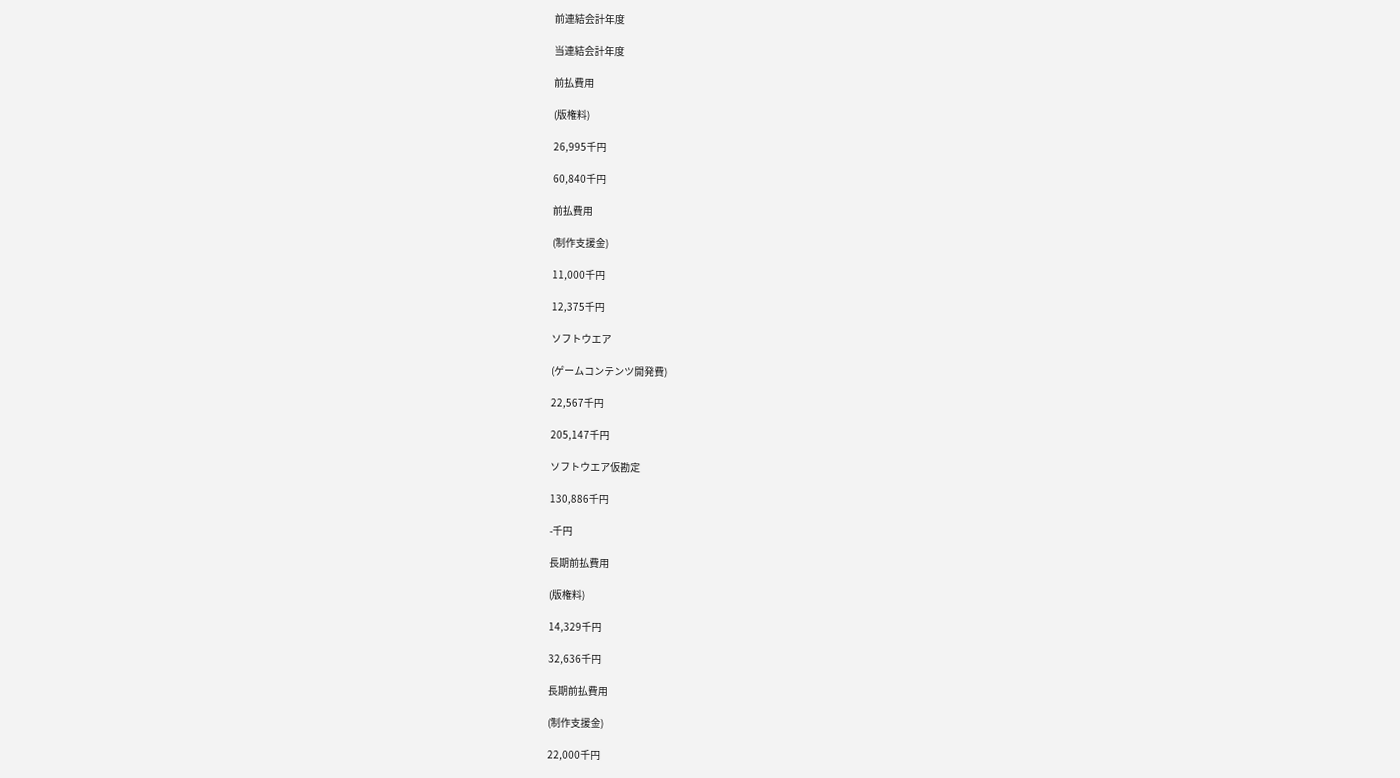前連結会計年度

当連結会計年度

前払費用

(版権料)

26,995千円

60,840千円

前払費用

(制作支援金)

11,000千円

12,375千円

ソフトウエア

(ゲームコンテンツ開発費)

22,567千円

205,147千円

ソフトウエア仮勘定

130,886千円

-千円

長期前払費用

(版権料)

14,329千円

32,636千円

長期前払費用

(制作支援金)

22,000千円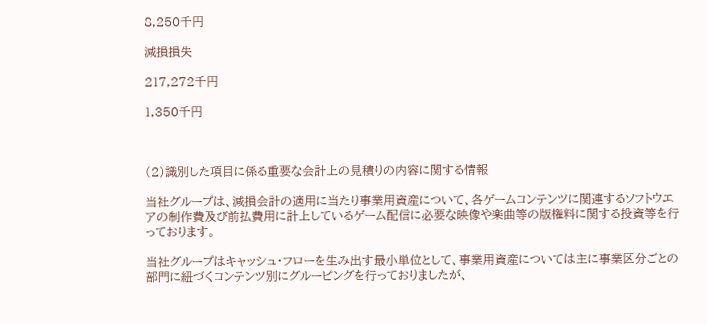8,250千円

減損損失

217,272千円

1,350千円



(2)識別した項目に係る重要な会計上の見積りの内容に関する情報

当社グループは、減損会計の適用に当たり事業用資産について、各ゲームコンテンツに関連するソフトウエアの制作費及び前払費用に計上しているゲーム配信に必要な映像や楽曲等の版権料に関する投資等を行っております。

当社グループはキャッシュ・フローを生み出す最小単位として、事業用資産については主に事業区分ごとの部門に紐づくコンテンツ別にグルーピングを行っておりましたが、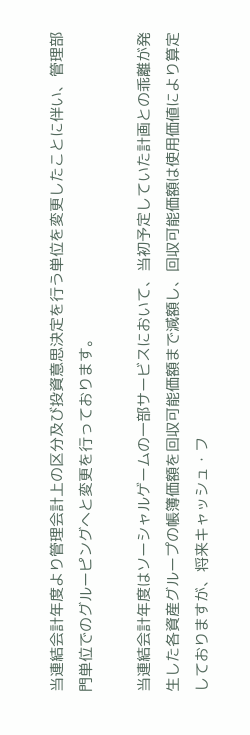当連結会計年度より管理会計上の区分及び投資意思決定を行う単位を変更したことに伴い、管理部門単位でのグルーピングへと変更を行っております。

当連結会計年度はソーシャルゲームの一部サービスにおいて、当初予定していた計画との乖離が発生した各資産グループの帳簿価額を回収可能価額まで減額し、回収可能価額は使用価値により算定しておりますが、将来キャッシュ・フ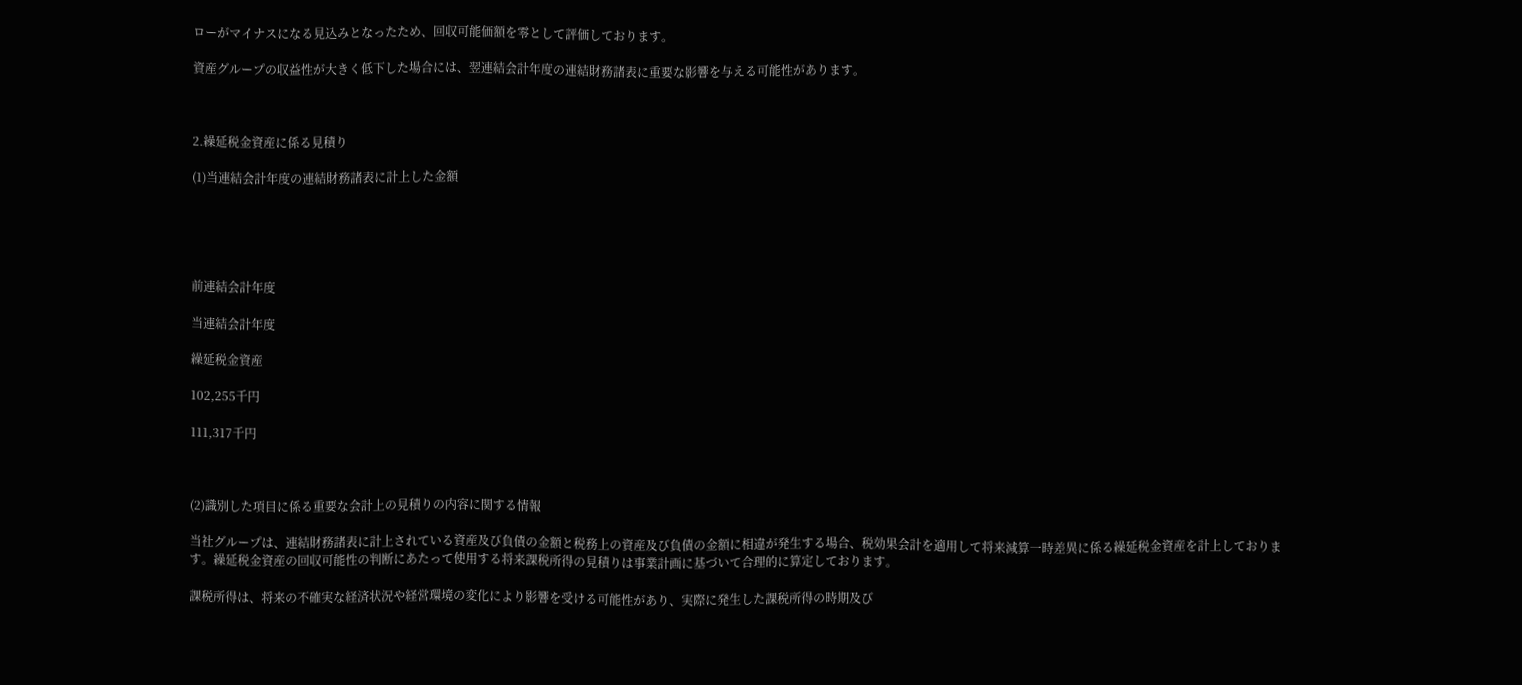ローがマイナスになる見込みとなったため、回収可能価額を零として評価しております。

資産グループの収益性が大きく低下した場合には、翌連結会計年度の連結財務諸表に重要な影響を与える可能性があります。



2.繰延税金資産に係る見積り

(1)当連結会計年度の連結財務諸表に計上した金額





前連結会計年度

当連結会計年度

繰延税金資産

102,255千円

111,317千円



(2)識別した項目に係る重要な会計上の見積りの内容に関する情報

当社グループは、連結財務諸表に計上されている資産及び負債の金額と税務上の資産及び負債の金額に相違が発生する場合、税効果会計を適用して将来減算一時差異に係る繰延税金資産を計上しております。繰延税金資産の回収可能性の判断にあたって使用する将来課税所得の見積りは事業計画に基づいて合理的に算定しております。

課税所得は、将来の不確実な経済状況や経営環境の変化により影響を受ける可能性があり、実際に発生した課税所得の時期及び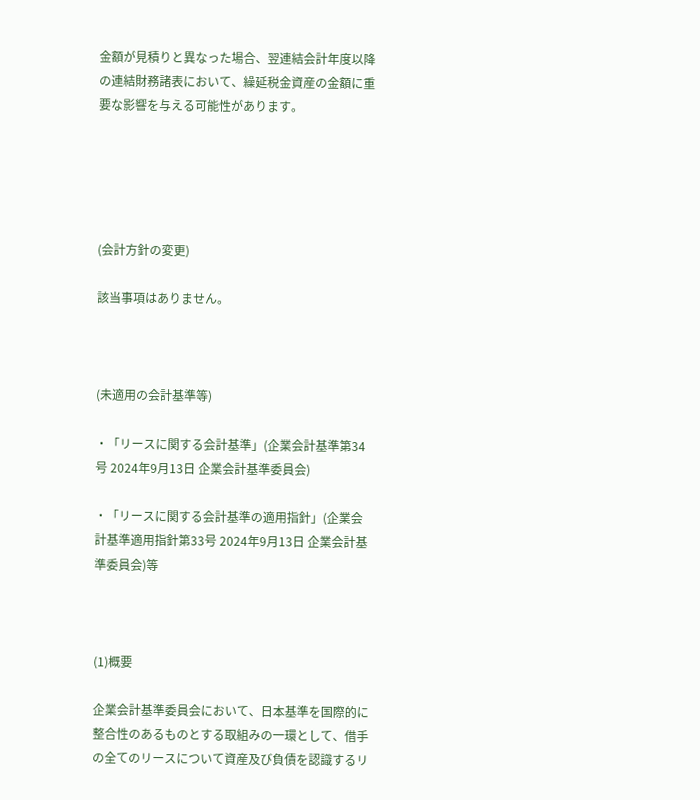金額が見積りと異なった場合、翌連結会計年度以降の連結財務諸表において、繰延税金資産の金額に重要な影響を与える可能性があります。





(会計方針の変更)

該当事項はありません。



(未適用の会計基準等)

・「リースに関する会計基準」(企業会計基準第34号 2024年9月13日 企業会計基準委員会)

・「リースに関する会計基準の適用指針」(企業会計基準適用指針第33号 2024年9月13日 企業会計基準委員会)等



(1)概要

企業会計基準委員会において、日本基準を国際的に整合性のあるものとする取組みの一環として、借手の全てのリースについて資産及び負債を認識するリ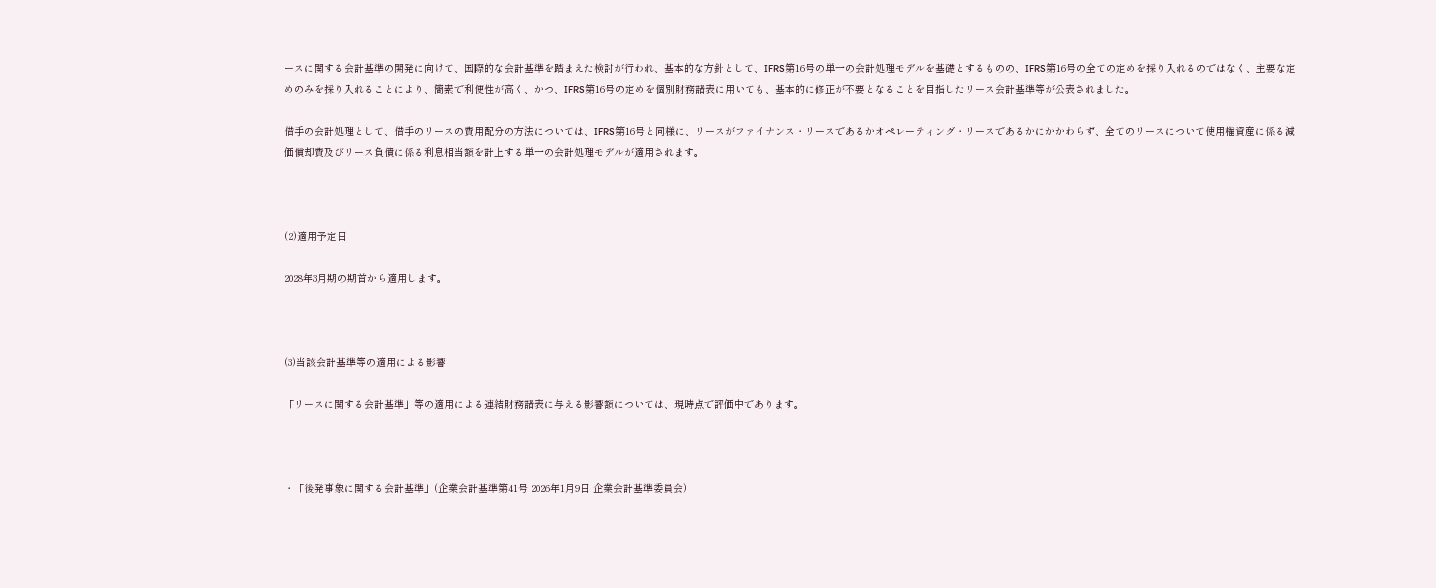ースに関する会計基準の開発に向けて、国際的な会計基準を踏まえた検討が行われ、基本的な方針として、IFRS第16号の単一の会計処理モデルを基礎とするものの、IFRS第16号の全ての定めを採り入れるのではなく、主要な定めのみを採り入れることにより、簡素で利便性が高く、かつ、IFRS第16号の定めを個別財務諸表に用いても、基本的に修正が不要となることを目指したリース会計基準等が公表されました。

借手の会計処理として、借手のリースの費用配分の方法については、IFRS第16号と同様に、リースがファイナンス・リースであるかオペレーティング・リースであるかにかかわらず、全てのリースについて使用権資産に係る減価償却費及びリース負債に係る利息相当額を計上する単一の会計処理モデルが適用されます。



(2)適用予定日

2028年3月期の期首から適用します。



(3)当該会計基準等の適用による影響

「リースに関する会計基準」等の適用による連結財務諸表に与える影響額については、現時点で評価中であります。



・「後発事象に関する会計基準」(企業会計基準第41号 2026年1月9日 企業会計基準委員会)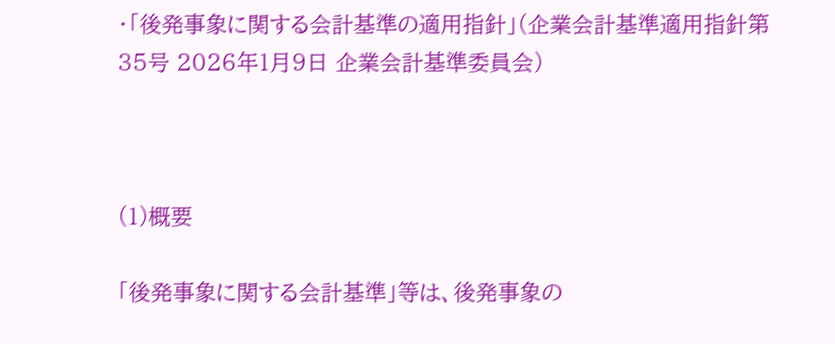・「後発事象に関する会計基準の適用指針」(企業会計基準適用指針第35号 2026年1月9日 企業会計基準委員会)



(1)概要

「後発事象に関する会計基準」等は、後発事象の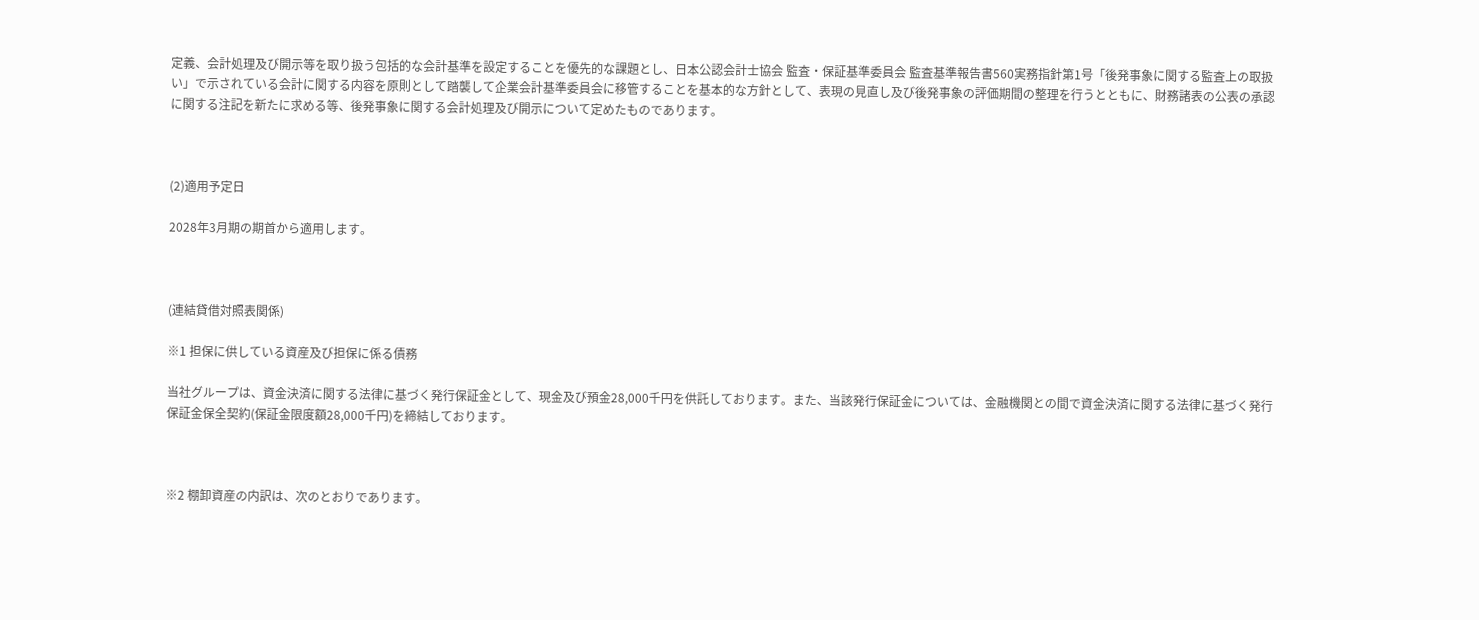定義、会計処理及び開示等を取り扱う包括的な会計基準を設定することを優先的な課題とし、日本公認会計士協会 監査・保証基準委員会 監査基準報告書560実務指針第1号「後発事象に関する監査上の取扱い」で示されている会計に関する内容を原則として踏襲して企業会計基準委員会に移管することを基本的な方針として、表現の見直し及び後発事象の評価期間の整理を行うとともに、財務諸表の公表の承認に関する注記を新たに求める等、後発事象に関する会計処理及び開示について定めたものであります。



(2)適用予定日

2028年3月期の期首から適用します。



(連結貸借対照表関係)

※1 担保に供している資産及び担保に係る債務

当社グループは、資金決済に関する法律に基づく発行保証金として、現金及び預金28,000千円を供託しております。また、当該発行保証金については、金融機関との間で資金決済に関する法律に基づく発行保証金保全契約(保証金限度額28,000千円)を締結しております。



※2 棚卸資産の内訳は、次のとおりであります。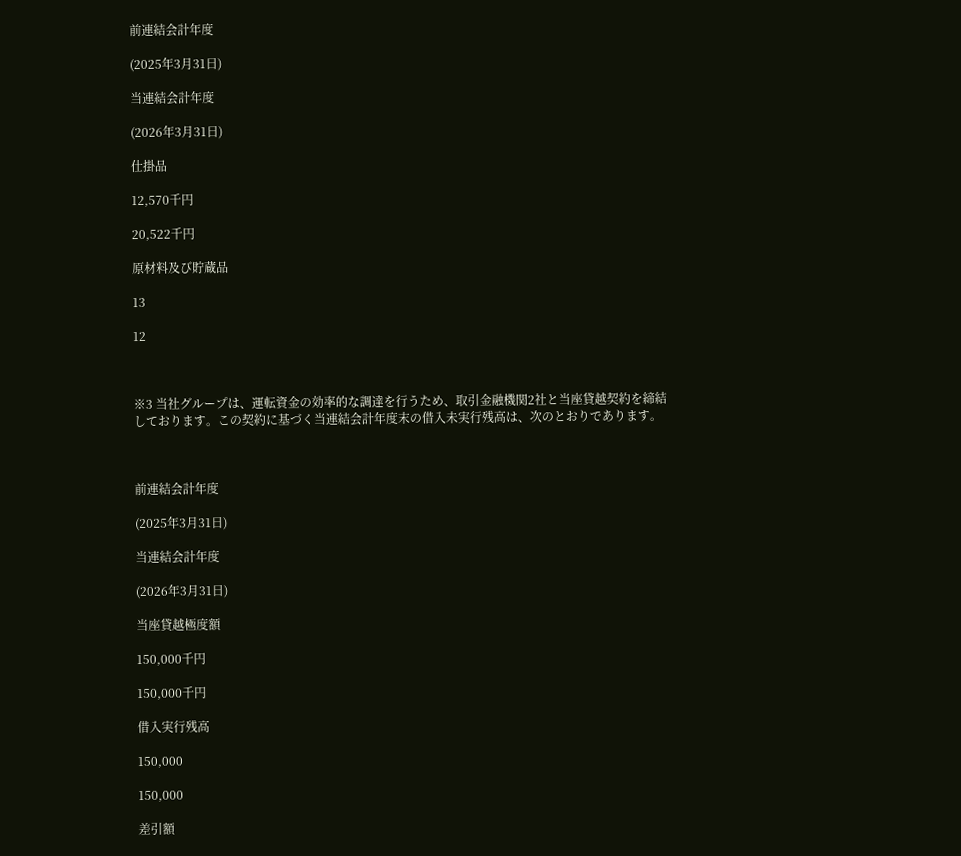前連結会計年度

(2025年3月31日)

当連結会計年度

(2026年3月31日)

仕掛品

12,570千円

20,522千円

原材料及び貯蔵品

13

12



※3 当社グループは、運転資金の効率的な調達を行うため、取引金融機関2社と当座貸越契約を締結しております。この契約に基づく当連結会計年度末の借入未実行残高は、次のとおりであります。



前連結会計年度

(2025年3月31日)

当連結会計年度

(2026年3月31日)

当座貸越極度額

150,000千円

150,000千円

借入実行残高

150,000

150,000

差引額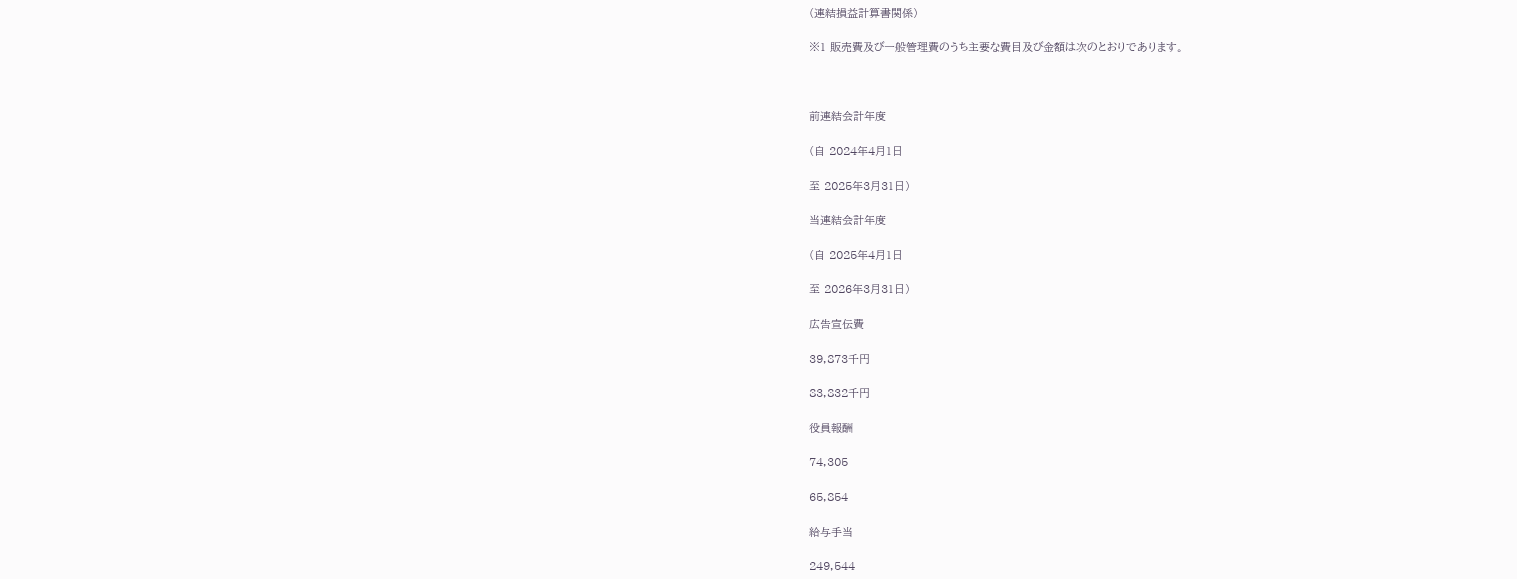(連結損益計算書関係)

※1 販売費及び一般管理費のうち主要な費目及び金額は次のとおりであります。



前連結会計年度

(自 2024年4月1日

至 2025年3月31日)

当連結会計年度

(自 2025年4月1日

至 2026年3月31日)

広告宣伝費

39,873千円

83,832千円

役員報酬

74,305

65,854

給与手当

249,544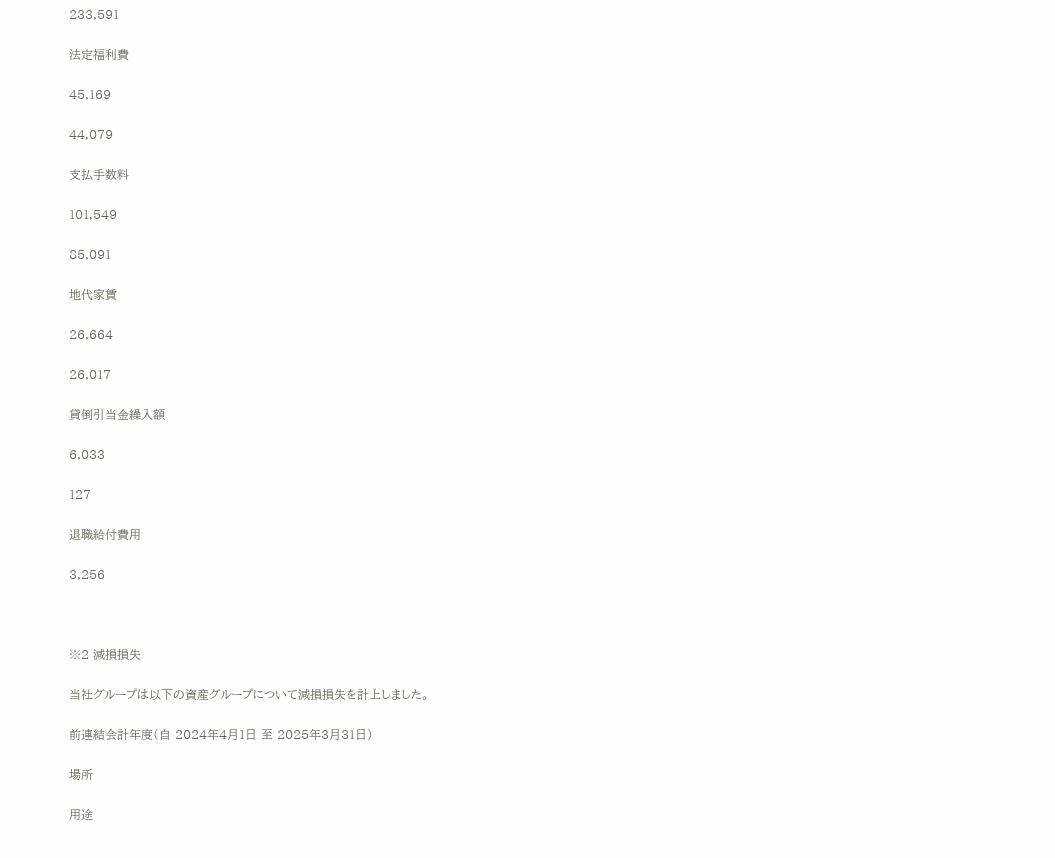233,591

法定福利費

45,169

44,079

支払手数料

101,549

85,091

地代家賃

26,664

26,017

貸倒引当金繰入額

6,033

127

退職給付費用

3,256



※2 減損損失

当社グループは以下の資産グループについて減損損失を計上しました。

前連結会計年度(自 2024年4月1日 至 2025年3月31日)

場所

用途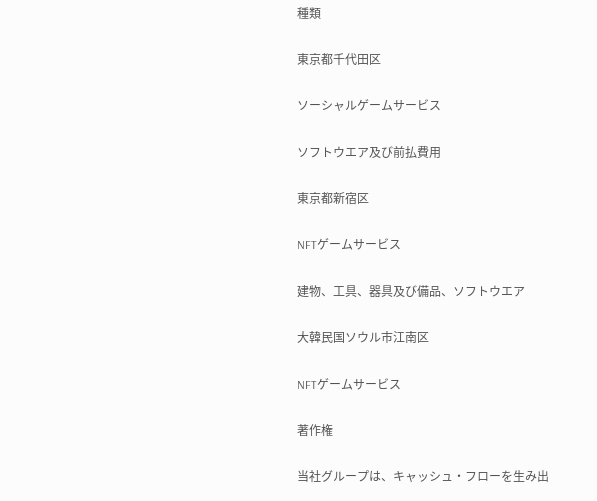種類

東京都千代田区

ソーシャルゲームサービス

ソフトウエア及び前払費用

東京都新宿区

NFTゲームサービス

建物、工具、器具及び備品、ソフトウエア

大韓民国ソウル市江南区

NFTゲームサービス

著作権

当社グループは、キャッシュ・フローを生み出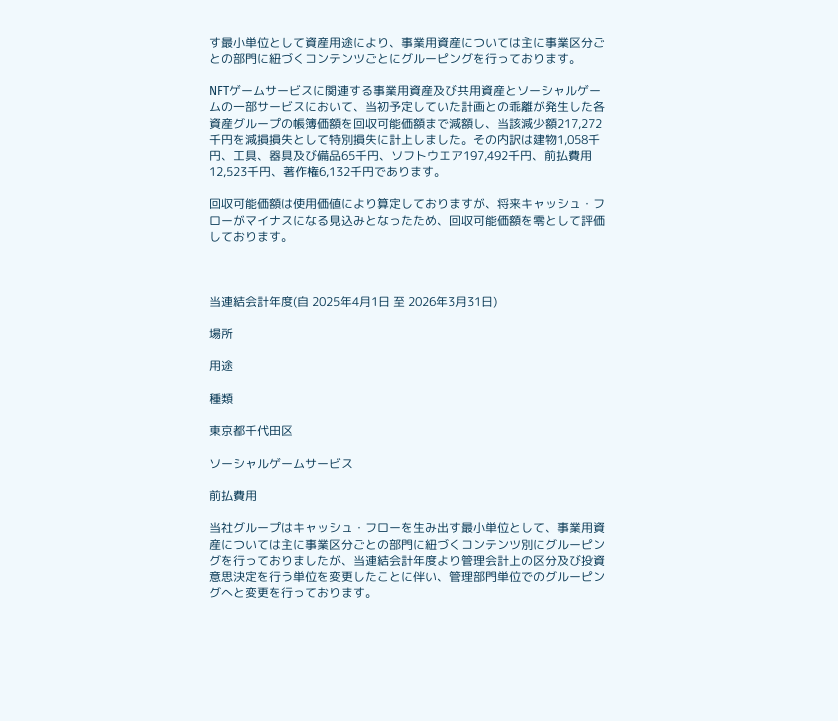す最小単位として資産用途により、事業用資産については主に事業区分ごとの部門に紐づくコンテンツごとにグルーピングを行っております。

NFTゲームサービスに関連する事業用資産及び共用資産とソーシャルゲームの一部サービスにおいて、当初予定していた計画との乖離が発生した各資産グループの帳簿価額を回収可能価額まで減額し、当該減少額217,272千円を減損損失として特別損失に計上しました。その内訳は建物1,058千円、工具、器具及び備品65千円、ソフトウエア197,492千円、前払費用12,523千円、著作権6,132千円であります。

回収可能価額は使用価値により算定しておりますが、将来キャッシュ・フローがマイナスになる見込みとなったため、回収可能価額を零として評価しております。



当連結会計年度(自 2025年4月1日 至 2026年3月31日)

場所

用途

種類

東京都千代田区

ソーシャルゲームサービス

前払費用

当社グループはキャッシュ・フローを生み出す最小単位として、事業用資産については主に事業区分ごとの部門に紐づくコンテンツ別にグルーピングを行っておりましたが、当連結会計年度より管理会計上の区分及び投資意思決定を行う単位を変更したことに伴い、管理部門単位でのグルーピングへと変更を行っております。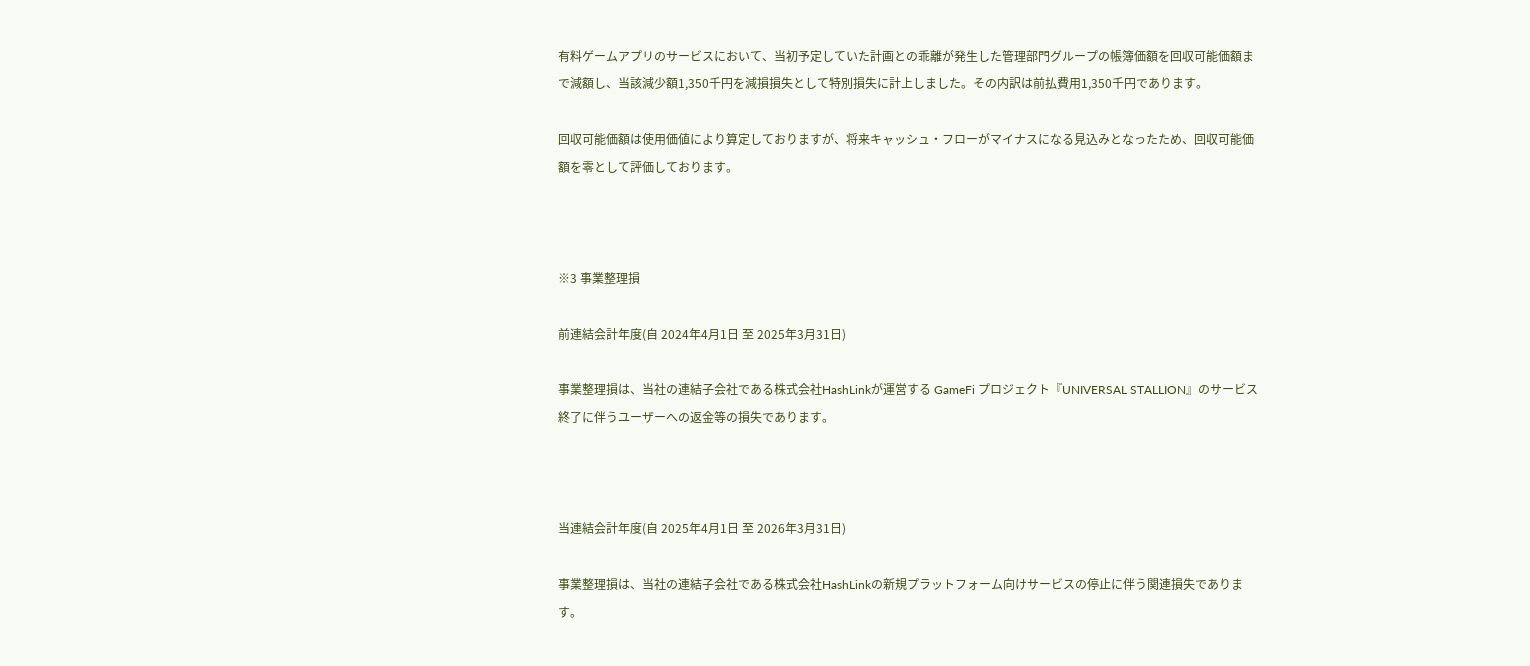有料ゲームアプリのサービスにおいて、当初予定していた計画との乖離が発生した管理部門グループの帳簿価額を回収可能価額まで減額し、当該減少額1,350千円を減損損失として特別損失に計上しました。その内訳は前払費用1,350千円であります。

回収可能価額は使用価値により算定しておりますが、将来キャッシュ・フローがマイナスになる見込みとなったため、回収可能価額を零として評価しております。



※3 事業整理損

前連結会計年度(自 2024年4月1日 至 2025年3月31日)

事業整理損は、当社の連結子会社である株式会社HashLinkが運営する GameFi プロジェクト『UNIVERSAL STALLION』のサービス終了に伴うユーザーへの返金等の損失であります。



当連結会計年度(自 2025年4月1日 至 2026年3月31日)

事業整理損は、当社の連結子会社である株式会社HashLinkの新規プラットフォーム向けサービスの停止に伴う関連損失であります。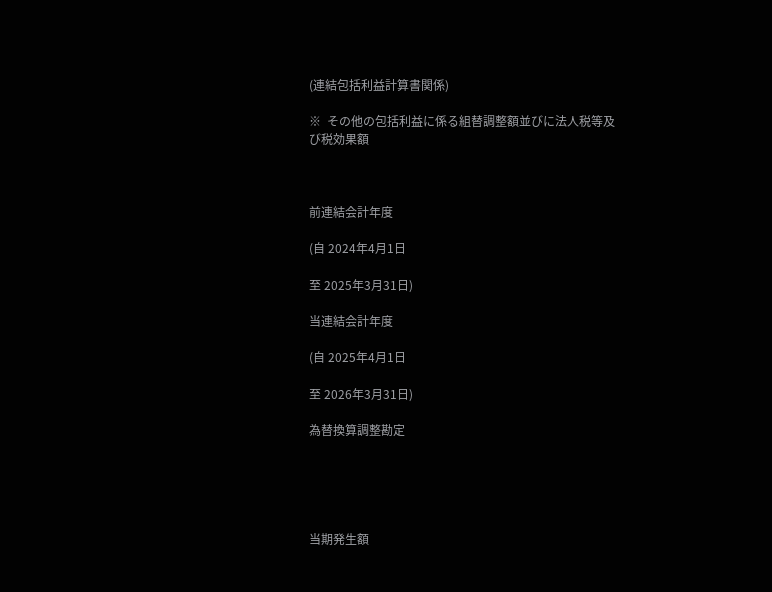(連結包括利益計算書関係)

※  その他の包括利益に係る組替調整額並びに法人税等及び税効果額



前連結会計年度

(自 2024年4月1日

至 2025年3月31日)

当連結会計年度

(自 2025年4月1日

至 2026年3月31日)

為替換算調整勘定





当期発生額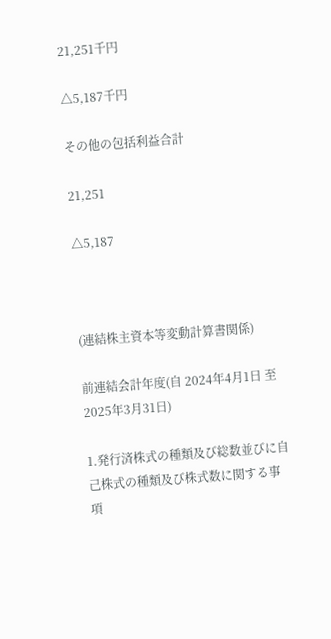21,251千円

△5,187千円

その他の包括利益合計

21,251

△5,187



(連結株主資本等変動計算書関係)

前連結会計年度(自 2024年4月1日 至 2025年3月31日)

1.発行済株式の種類及び総数並びに自己株式の種類及び株式数に関する事項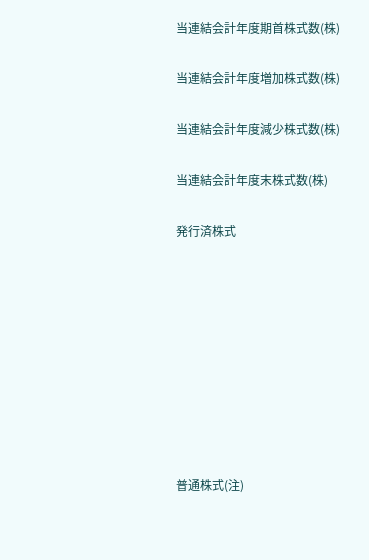当連結会計年度期首株式数(株)

当連結会計年度増加株式数(株)

当連結会計年度減少株式数(株)

当連結会計年度末株式数(株)

発行済株式









普通株式(注)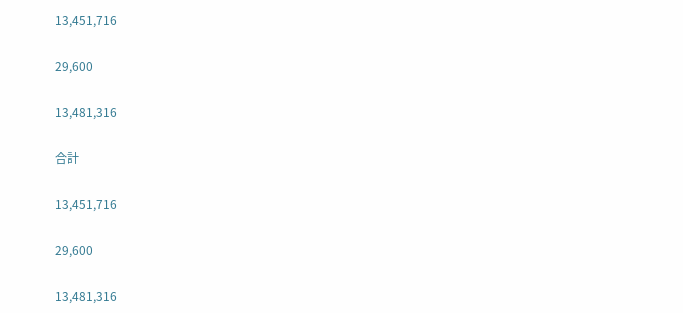13,451,716

29,600

13,481,316

合計

13,451,716

29,600

13,481,316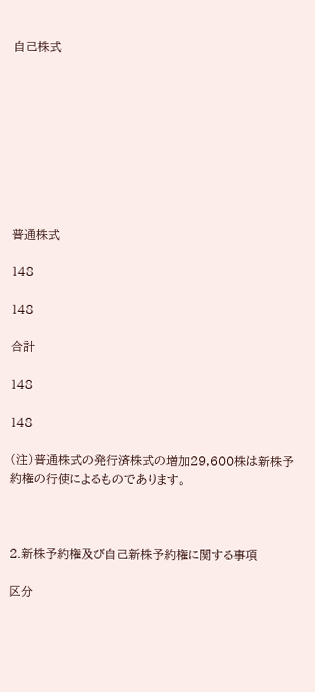自己株式









普通株式

148

148

合計

148

148

(注)普通株式の発行済株式の増加29,600株は新株予約権の行使によるものであります。



2.新株予約権及び自己新株予約権に関する事項

区分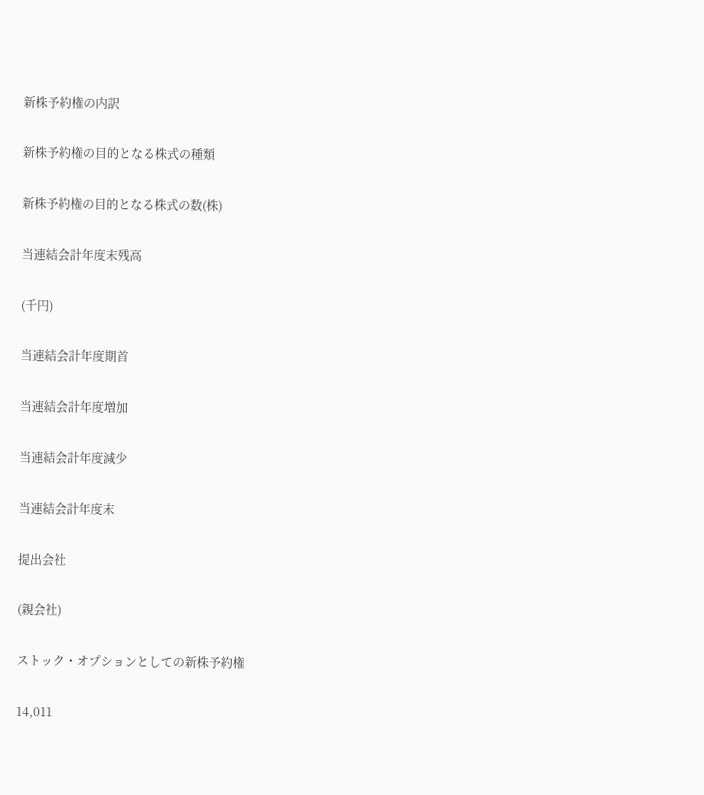新株予約権の内訳

新株予約権の目的となる株式の種類

新株予約権の目的となる株式の数(株)

当連結会計年度末残高

(千円)

当連結会計年度期首

当連結会計年度増加

当連結会計年度減少

当連結会計年度末

提出会社

(親会社)

ストック・オプションとしての新株予約権

14,011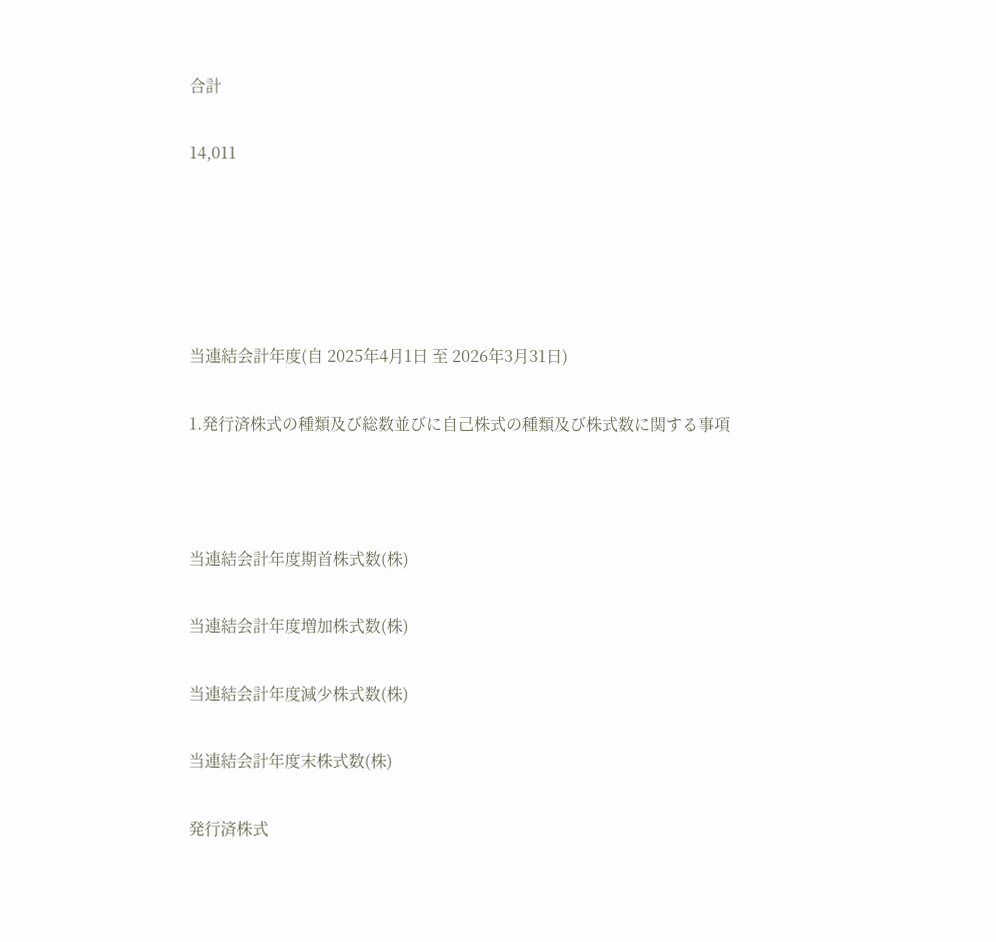合計

14,011





当連結会計年度(自 2025年4月1日 至 2026年3月31日)

1.発行済株式の種類及び総数並びに自己株式の種類及び株式数に関する事項



当連結会計年度期首株式数(株)

当連結会計年度増加株式数(株)

当連結会計年度減少株式数(株)

当連結会計年度末株式数(株)

発行済株式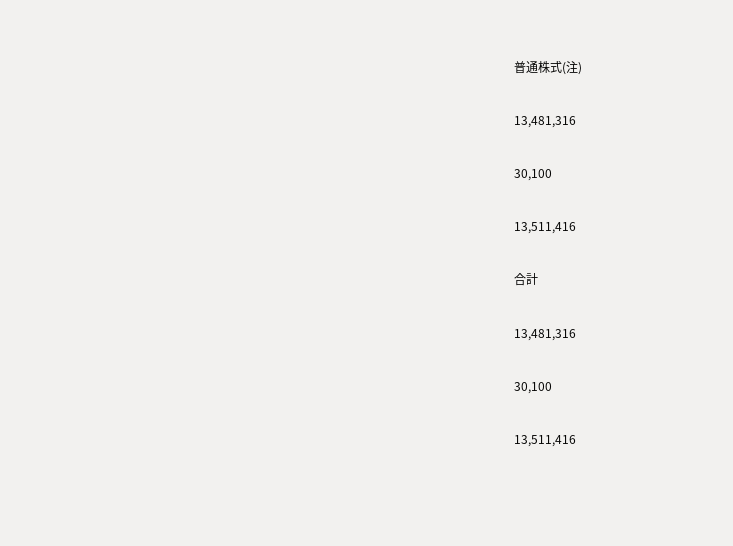普通株式(注)

13,481,316

30,100

13,511,416

合計

13,481,316

30,100

13,511,416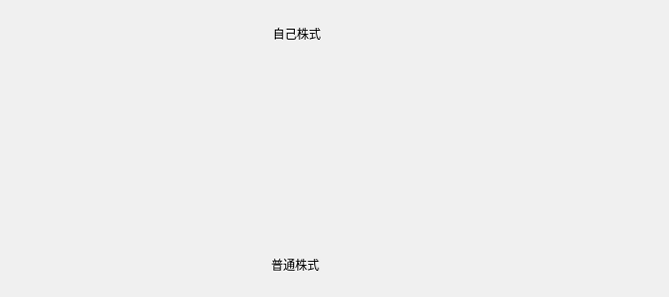自己株式









普通株式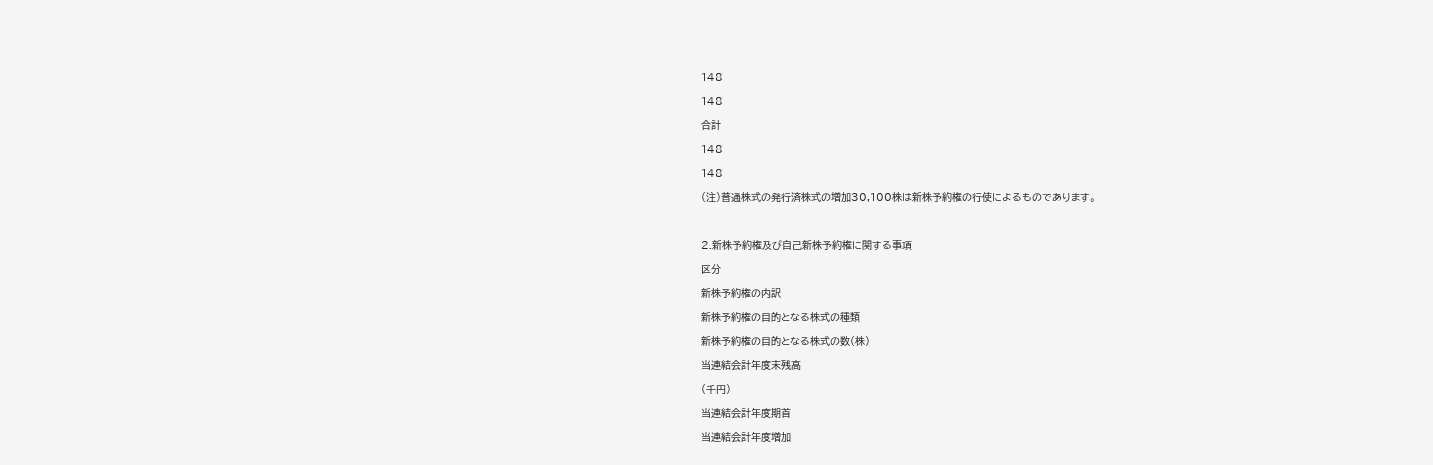148

148

合計

148

148

(注)普通株式の発行済株式の増加30,100株は新株予約権の行使によるものであります。



2.新株予約権及び自己新株予約権に関する事項

区分

新株予約権の内訳

新株予約権の目的となる株式の種類

新株予約権の目的となる株式の数(株)

当連結会計年度末残高

(千円)

当連結会計年度期首

当連結会計年度増加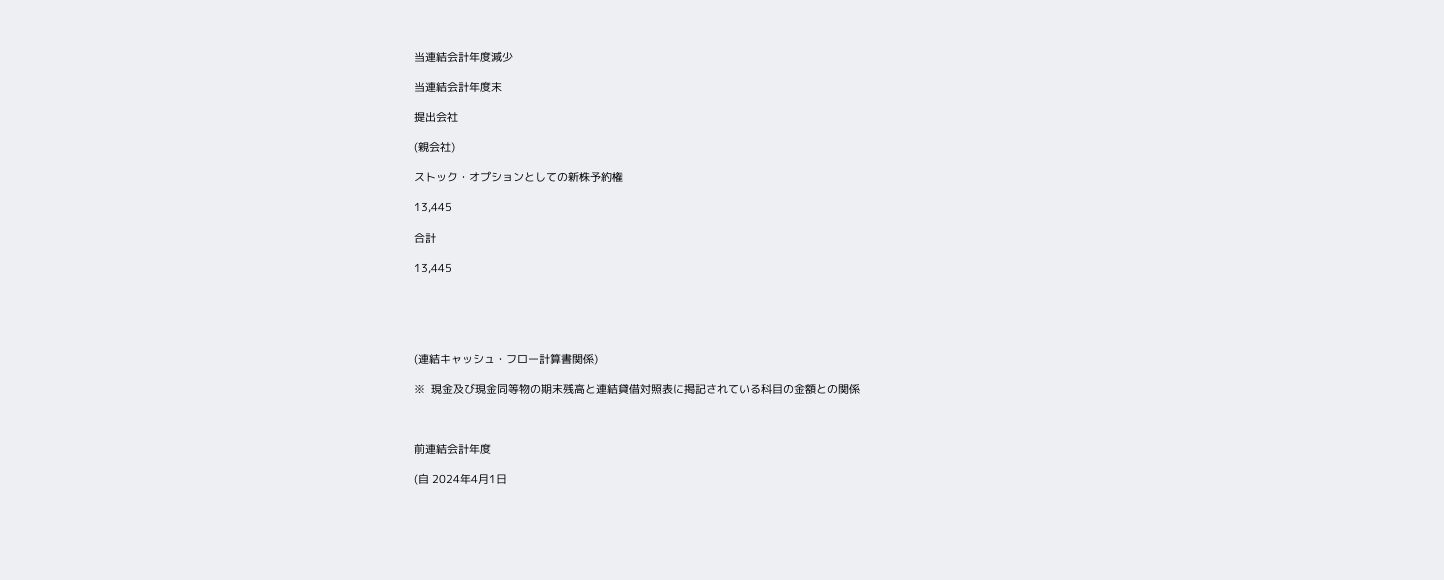当連結会計年度減少

当連結会計年度末

提出会社

(親会社)

ストック・オプションとしての新株予約権

13,445

合計

13,445





(連結キャッシュ・フロー計算書関係)

※  現金及び現金同等物の期末残高と連結貸借対照表に掲記されている科目の金額との関係



前連結会計年度

(自 2024年4月1日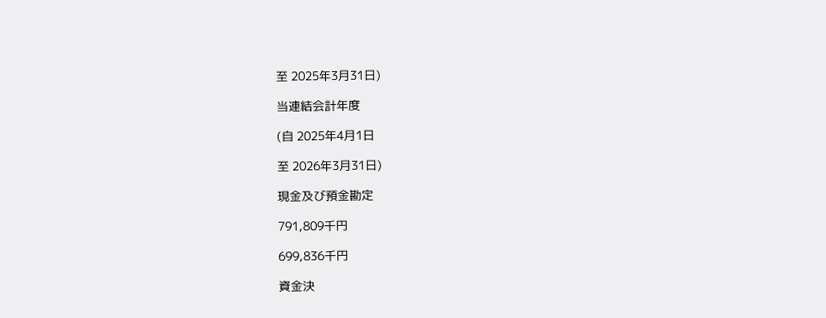至 2025年3月31日)

当連結会計年度

(自 2025年4月1日

至 2026年3月31日)

現金及び預金勘定

791,809千円

699,836千円

資金決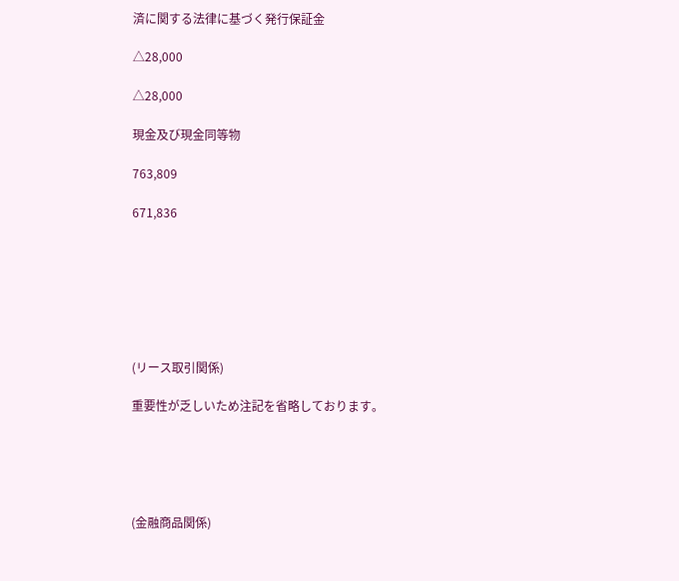済に関する法律に基づく発行保証金

△28,000

△28,000

現金及び現金同等物

763,809

671,836







(リース取引関係)

重要性が乏しいため注記を省略しております。





(金融商品関係)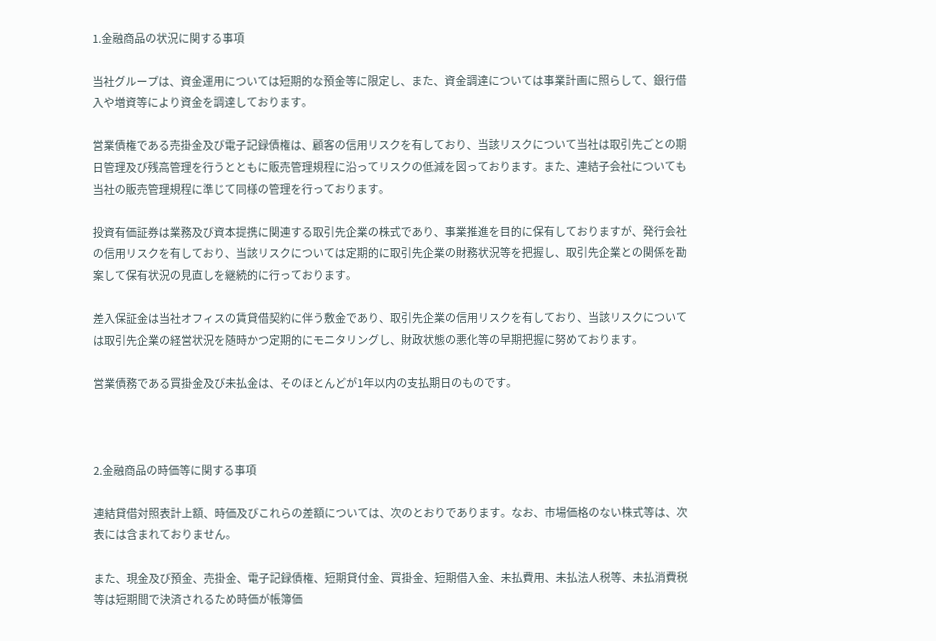1.金融商品の状況に関する事項

当社グループは、資金運用については短期的な預金等に限定し、また、資金調達については事業計画に照らして、銀行借入や増資等により資金を調達しております。

営業債権である売掛金及び電子記録債権は、顧客の信用リスクを有しており、当該リスクについて当社は取引先ごとの期日管理及び残高管理を行うとともに販売管理規程に沿ってリスクの低減を図っております。また、連結子会社についても当社の販売管理規程に準じて同様の管理を行っております。

投資有価証券は業務及び資本提携に関連する取引先企業の株式であり、事業推進を目的に保有しておりますが、発行会社の信用リスクを有しており、当該リスクについては定期的に取引先企業の財務状況等を把握し、取引先企業との関係を勘案して保有状況の見直しを継続的に行っております。

差入保証金は当社オフィスの賃貸借契約に伴う敷金であり、取引先企業の信用リスクを有しており、当該リスクについては取引先企業の経営状況を随時かつ定期的にモニタリングし、財政状態の悪化等の早期把握に努めております。

営業債務である買掛金及び未払金は、そのほとんどが1年以内の支払期日のものです。



2.金融商品の時価等に関する事項

連結貸借対照表計上額、時価及びこれらの差額については、次のとおりであります。なお、市場価格のない株式等は、次表には含まれておりません。

また、現金及び預金、売掛金、電子記録債権、短期貸付金、買掛金、短期借入金、未払費用、未払法人税等、未払消費税等は短期間で決済されるため時価が帳簿価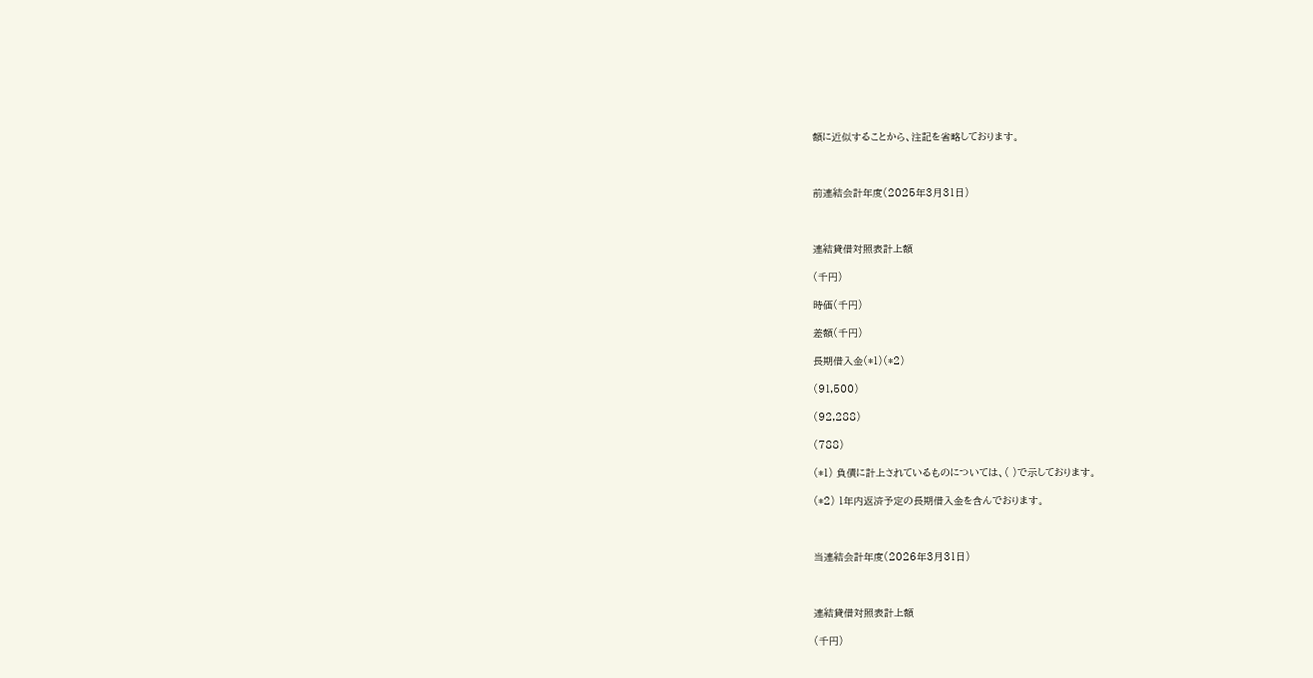額に近似することから、注記を省略しております。



前連結会計年度(2025年3月31日)



連結貸借対照表計上額

(千円)

時価(千円)

差額(千円)

長期借入金(*1)(*2)

(91,500)

(92,288)

(788)

(*1) 負債に計上されているものについては、( )で示しております。

(*2) 1年内返済予定の長期借入金を含んでおります。



当連結会計年度(2026年3月31日)



連結貸借対照表計上額

(千円)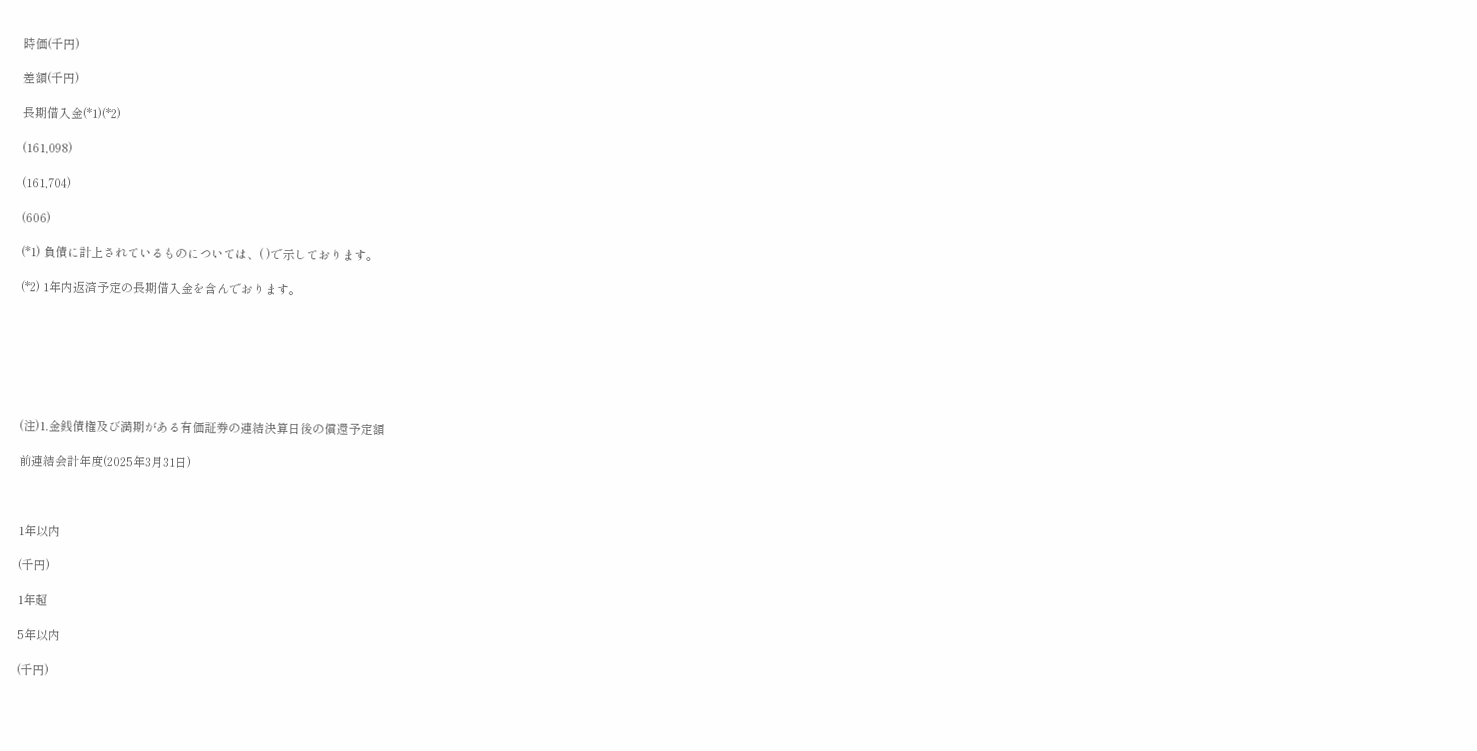時価(千円)

差額(千円)

長期借入金(*1)(*2)

(161,098)

(161,704)

(606)

(*1) 負債に計上されているものについては、( )で示しております。

(*2) 1年内返済予定の長期借入金を含んでおります。







(注)1.金銭債権及び満期がある有価証券の連結決算日後の償還予定額

前連結会計年度(2025年3月31日)



1年以内

(千円)

1年超

5年以内

(千円)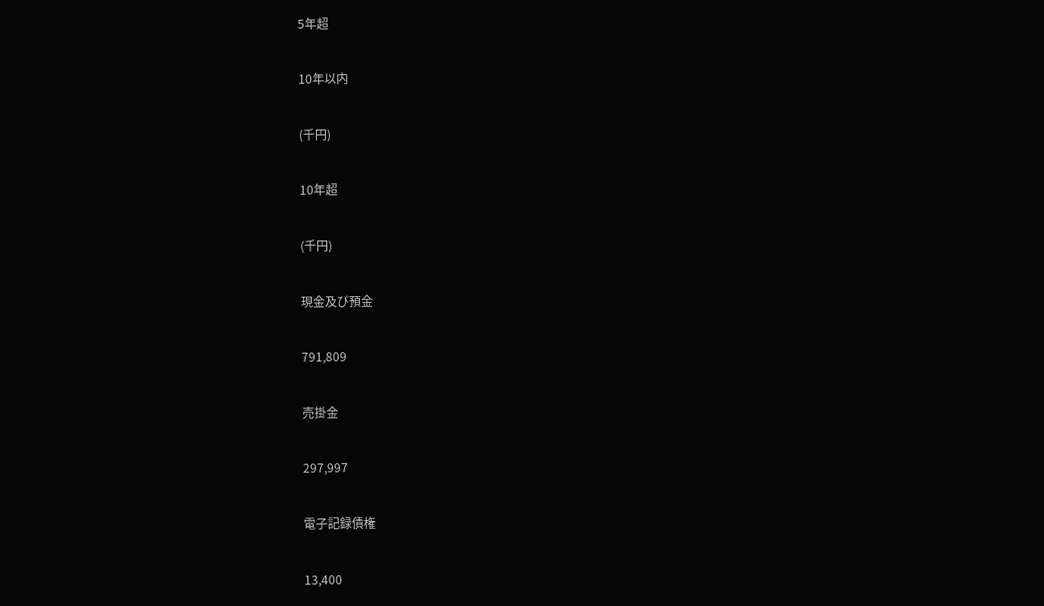5年超

10年以内

(千円)

10年超

(千円)

現金及び預金

791,809

売掛金

297,997

電子記録債権

13,400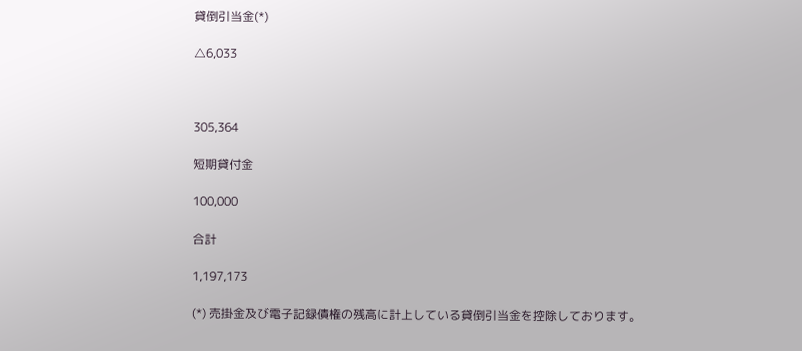貸倒引当金(*)

△6,033



305,364

短期貸付金

100,000

合計

1,197,173

(*) 売掛金及び電子記録債権の残高に計上している貸倒引当金を控除しております。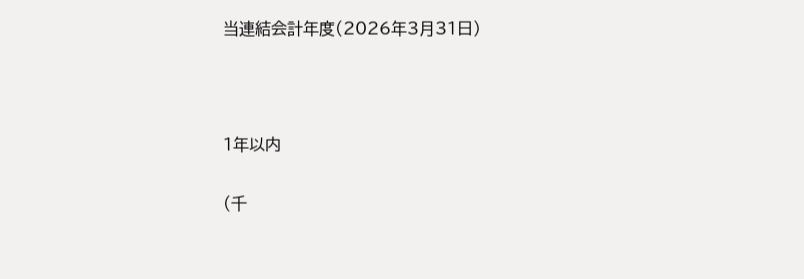当連結会計年度(2026年3月31日)



1年以内

(千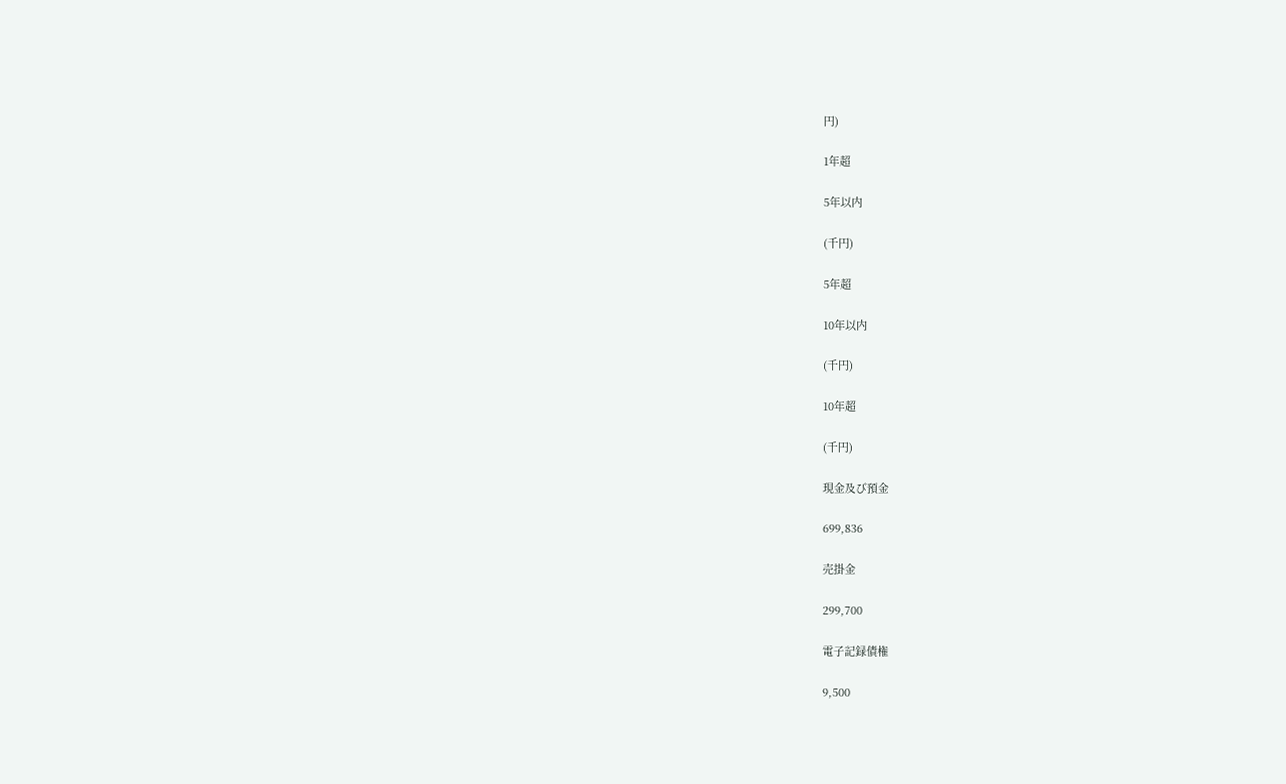円)

1年超

5年以内

(千円)

5年超

10年以内

(千円)

10年超

(千円)

現金及び預金

699,836

売掛金

299,700

電子記録債権

9,500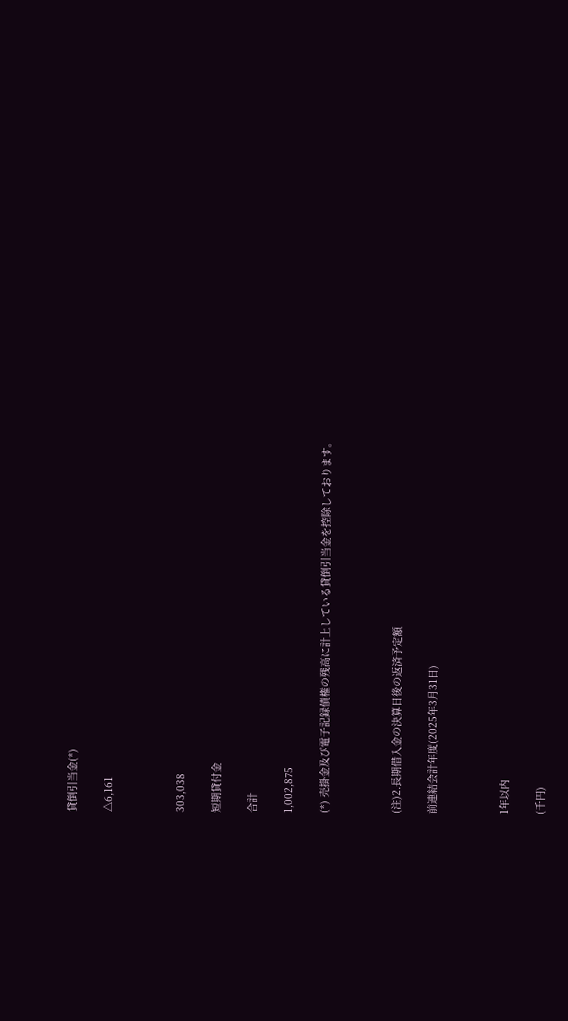貸倒引当金(*)

△6,161



303,038

短期貸付金

合計

1,002,875

(*) 売掛金及び電子記録債権の残高に計上している貸倒引当金を控除しております。



(注)2.長期借入金の決算日後の返済予定額

前連結会計年度(2025年3月31日)



1年以内

(千円)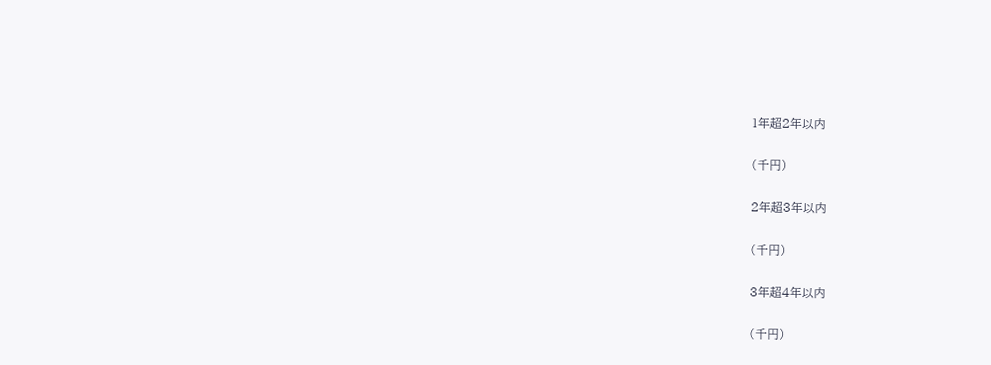1年超2年以内

(千円)

2年超3年以内

(千円)

3年超4年以内

(千円)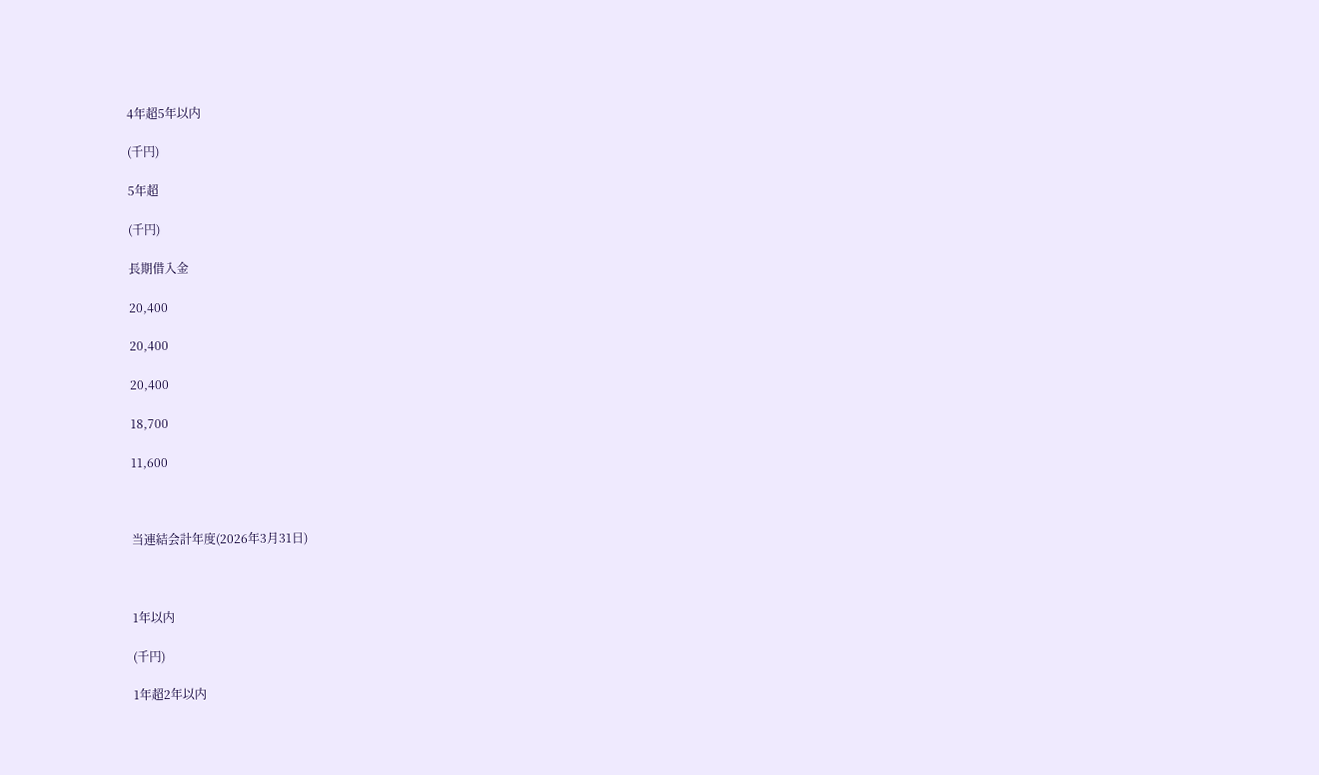4年超5年以内

(千円)

5年超

(千円)

長期借入金

20,400

20,400

20,400

18,700

11,600



当連結会計年度(2026年3月31日)



1年以内

(千円)

1年超2年以内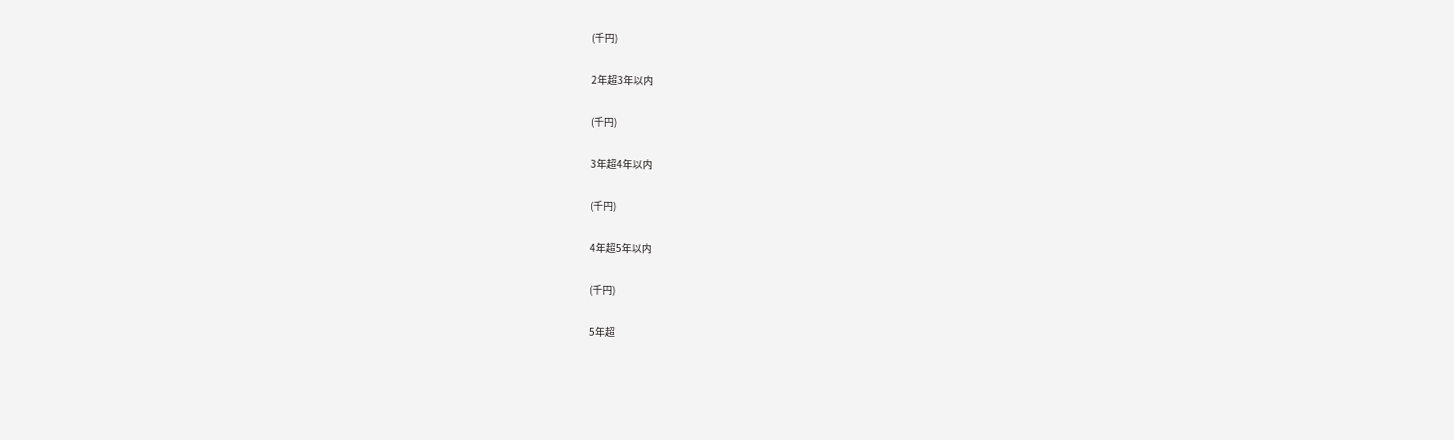(千円)

2年超3年以内

(千円)

3年超4年以内

(千円)

4年超5年以内

(千円)

5年超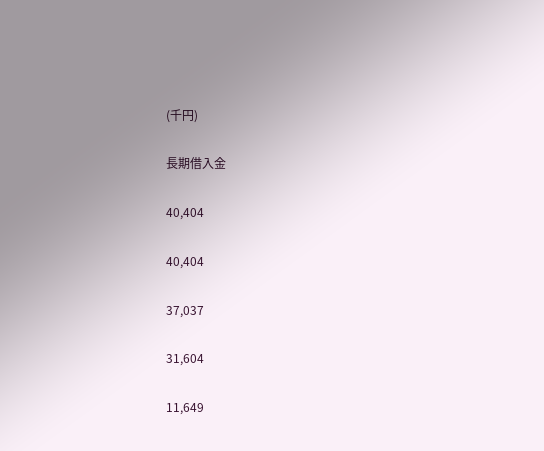(千円)

長期借入金

40,404

40,404

37,037

31,604

11,649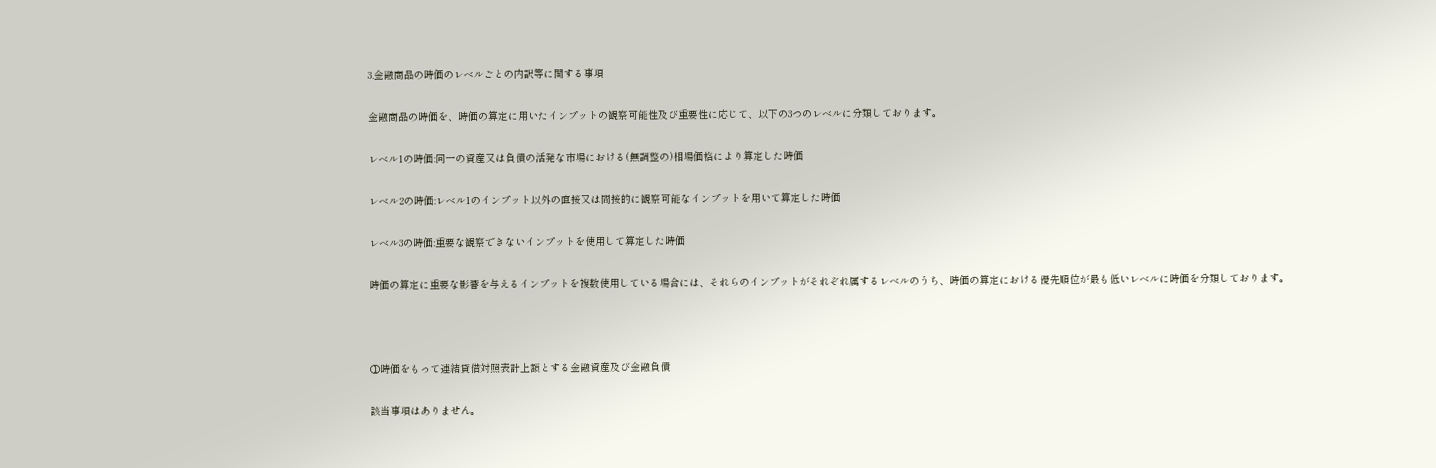3.金融商品の時価のレベルごとの内訳等に関する事項

金融商品の時価を、時価の算定に用いたインプットの観察可能性及び重要性に応じて、以下の3つのレベルに分類しております。

レベル1の時価:同一の資産又は負債の活発な市場における(無調整の)相場価格により算定した時価

レベル2の時価:レベル1のインプット以外の直接又は間接的に観察可能なインプットを用いて算定した時価

レベル3の時価:重要な観察できないインプットを使用して算定した時価

時価の算定に重要な影響を与えるインプットを複数使用している場合には、それらのインプットがそれぞれ属するレベルのうち、時価の算定における優先順位が最も低いレベルに時価を分類しております。



①時価をもって連結貸借対照表計上額とする金融資産及び金融負債

該当事項はありません。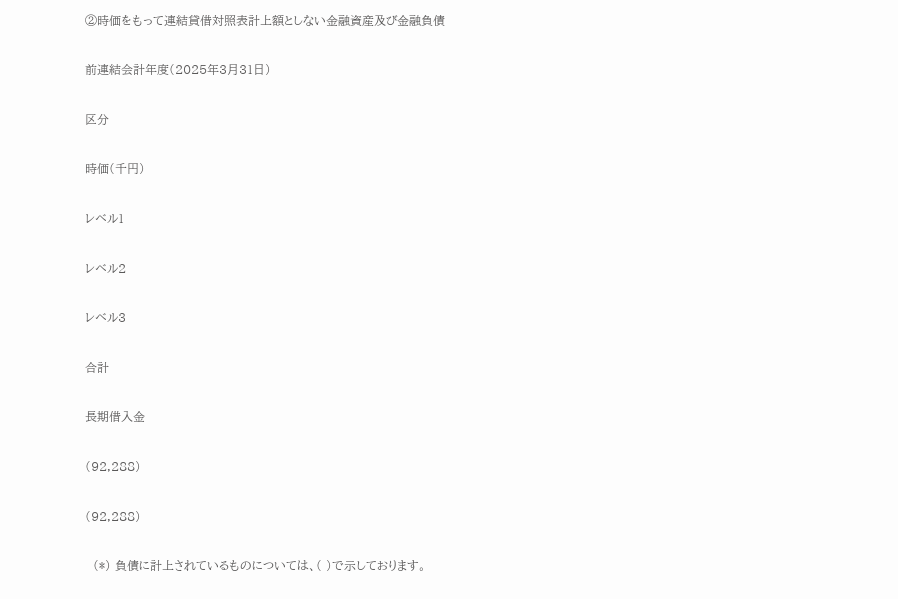②時価をもって連結貸借対照表計上額としない金融資産及び金融負債

前連結会計年度(2025年3月31日)

区分

時価(千円)

レベル1

レベル2

レベル3

合計

長期借入金

(92,288)

(92,288)

  (*) 負債に計上されているものについては、( )で示しております。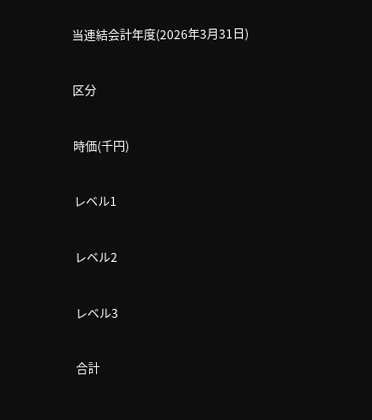当連結会計年度(2026年3月31日)

区分

時価(千円)

レベル1

レベル2

レベル3

合計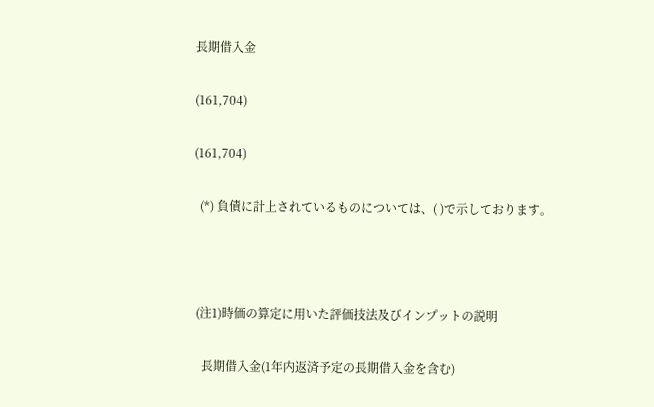長期借入金

(161,704)

(161,704)

  (*) 負債に計上されているものについては、( )で示しております。



 (注1)時価の算定に用いた評価技法及びインプットの説明

   長期借入金(1年内返済予定の長期借入金を含む)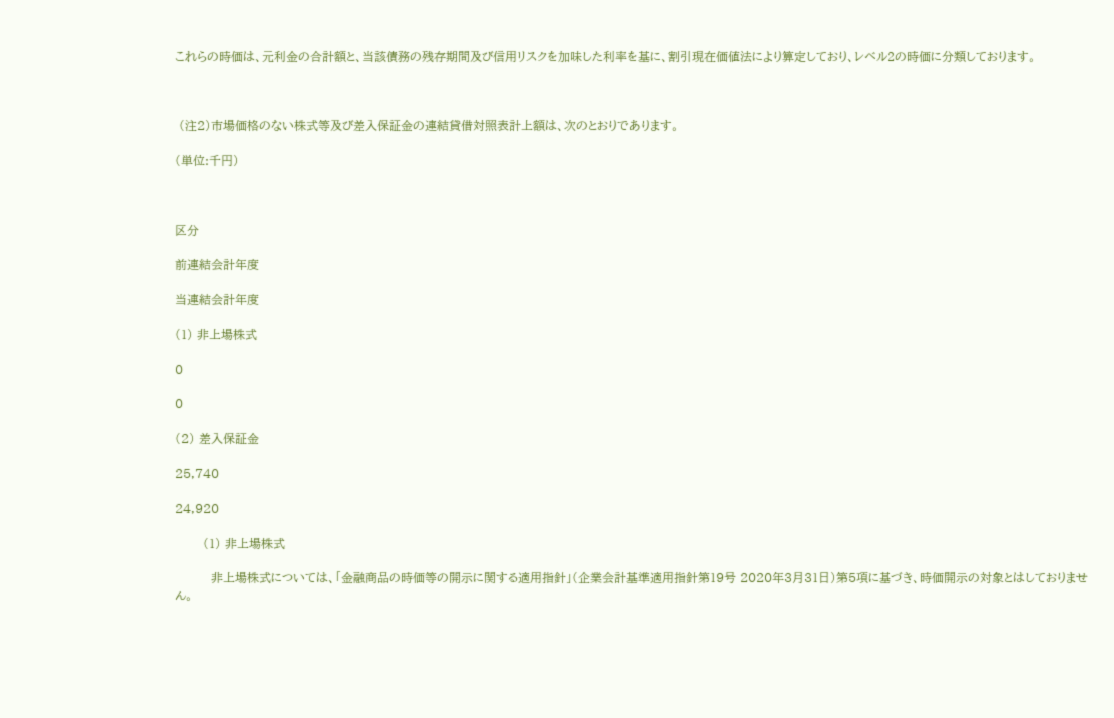これらの時価は、元利金の合計額と、当該債務の残存期間及び信用リスクを加味した利率を基に、割引現在価値法により算定しており、レベル2の時価に分類しております。



 (注2)市場価格のない株式等及び差入保証金の連結貸借対照表計上額は、次のとおりであります。

(単位:千円)



区分

前連結会計年度

当連結会計年度

(1) 非上場株式

0

0

(2) 差入保証金

25,740

24,920

       (1) 非上場株式

         非上場株式については、「金融商品の時価等の開示に関する適用指針」(企業会計基準適用指針第19号 2020年3月31日)第5項に基づき、時価開示の対象とはしておりません。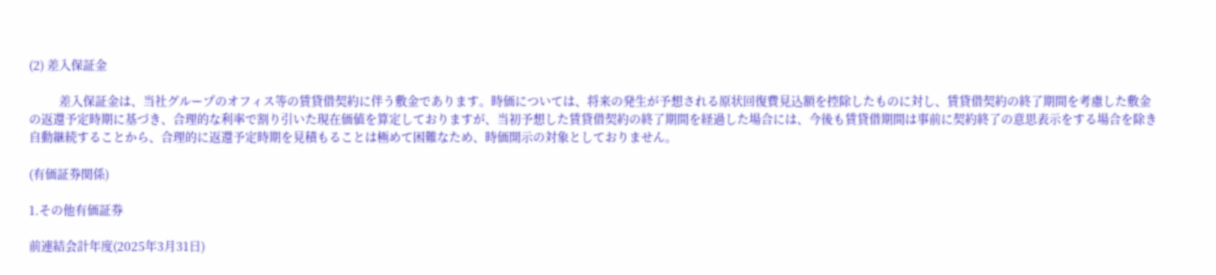(2) 差入保証金

          差入保証金は、当社グループのオフィス等の賃貸借契約に伴う敷金であります。時価については、将来の発生が予想される原状回復費見込額を控除したものに対し、賃貸借契約の終了期間を考慮した敷金の返還予定時期に基づき、合理的な利率で割り引いた現在価値を算定しておりますが、当初予想した賃貸借契約の終了期間を経過した場合には、今後も賃貸借期間は事前に契約終了の意思表示をする場合を除き自動継続することから、合理的に返還予定時期を見積もることは極めて困難なため、時価開示の対象としておりません。

(有価証券関係)

1.その他有価証券

前連結会計年度(2025年3月31日)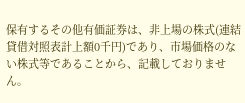保有するその他有価証券は、非上場の株式(連結貸借対照表計上額0千円)であり、市場価格のない株式等であることから、記載しておりません。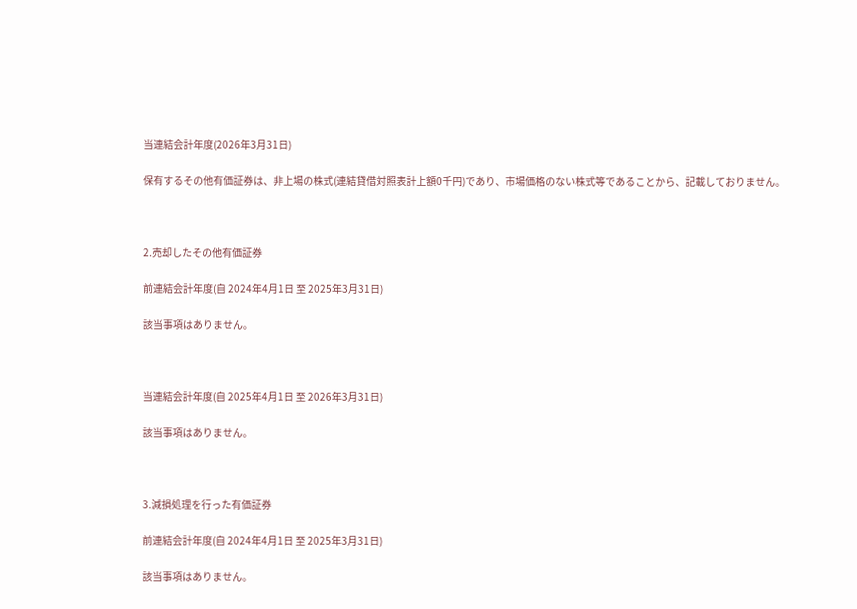当連結会計年度(2026年3月31日)

保有するその他有価証券は、非上場の株式(連結貸借対照表計上額0千円)であり、市場価格のない株式等であることから、記載しておりません。



2.売却したその他有価証券

前連結会計年度(自 2024年4月1日 至 2025年3月31日)

該当事項はありません。



当連結会計年度(自 2025年4月1日 至 2026年3月31日)

該当事項はありません。



3.減損処理を行った有価証券

前連結会計年度(自 2024年4月1日 至 2025年3月31日)

該当事項はありません。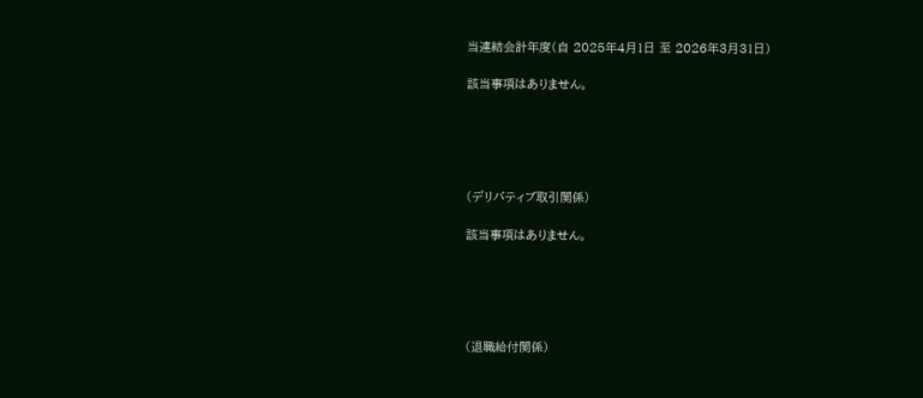当連結会計年度(自 2025年4月1日 至 2026年3月31日)

該当事項はありません。





(デリバティブ取引関係)

該当事項はありません。





(退職給付関係)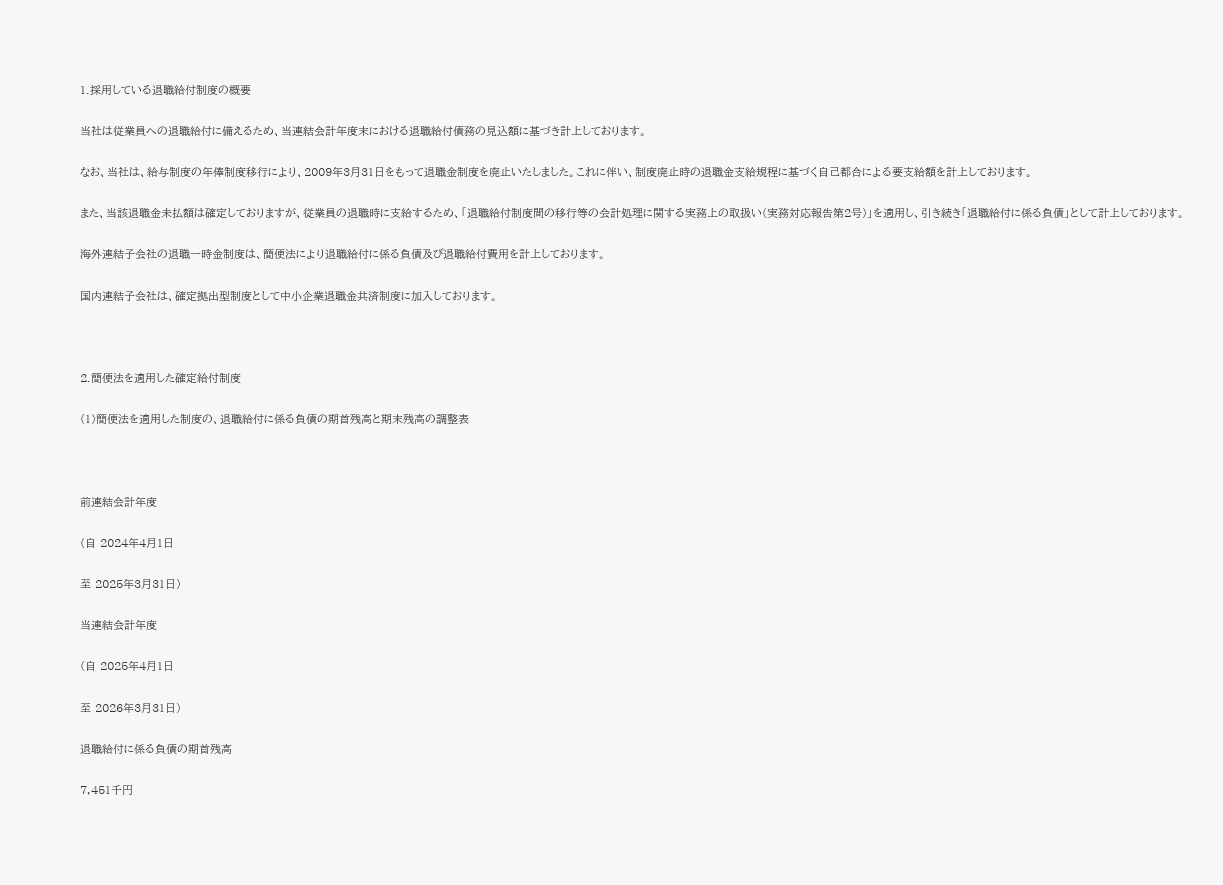1.採用している退職給付制度の概要

当社は従業員への退職給付に備えるため、当連結会計年度末における退職給付債務の見込額に基づき計上しております。

なお、当社は、給与制度の年俸制度移行により、2009年3月31日をもって退職金制度を廃止いたしました。これに伴い、制度廃止時の退職金支給規程に基づく自己都合による要支給額を計上しております。

また、当該退職金未払額は確定しておりますが、従業員の退職時に支給するため、「退職給付制度間の移行等の会計処理に関する実務上の取扱い(実務対応報告第2号)」を適用し、引き続き「退職給付に係る負債」として計上しております。

海外連結子会社の退職一時金制度は、簡便法により退職給付に係る負債及び退職給付費用を計上しております。

国内連結子会社は、確定拠出型制度として中小企業退職金共済制度に加入しております。



2.簡便法を適用した確定給付制度

(1)簡便法を適用した制度の、退職給付に係る負債の期首残高と期末残高の調整表



前連結会計年度

(自 2024年4月1日

至 2025年3月31日)

当連結会計年度

(自 2025年4月1日

至 2026年3月31日)

退職給付に係る負債の期首残高

7,451千円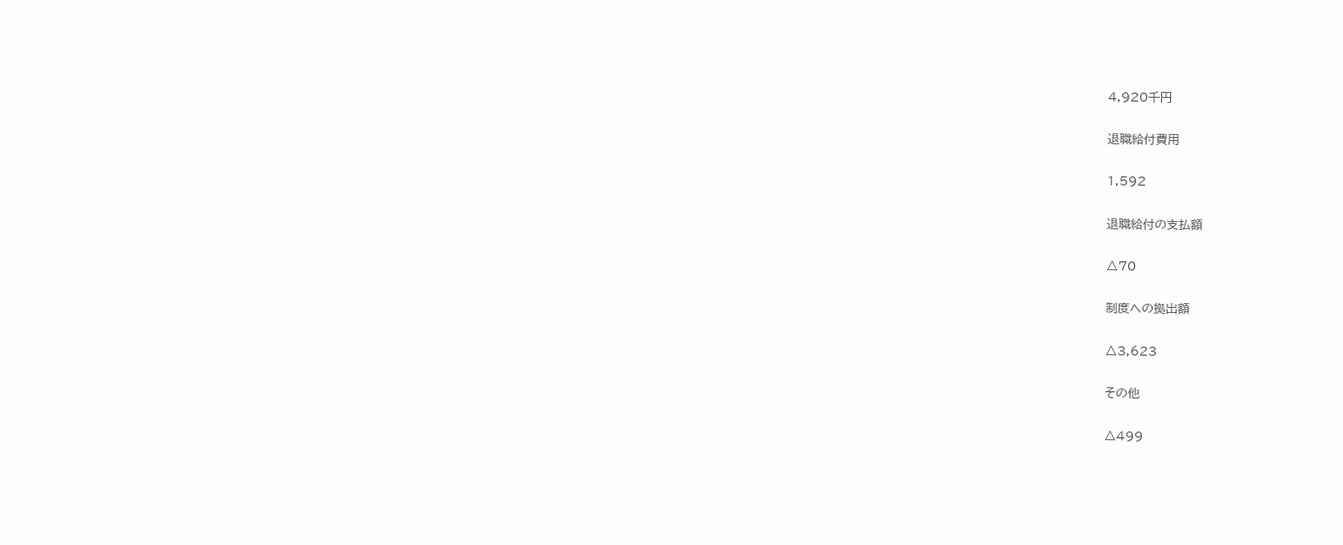4,920千円

退職給付費用

1,592

退職給付の支払額

△70

制度への拠出額

△3,623

その他

△499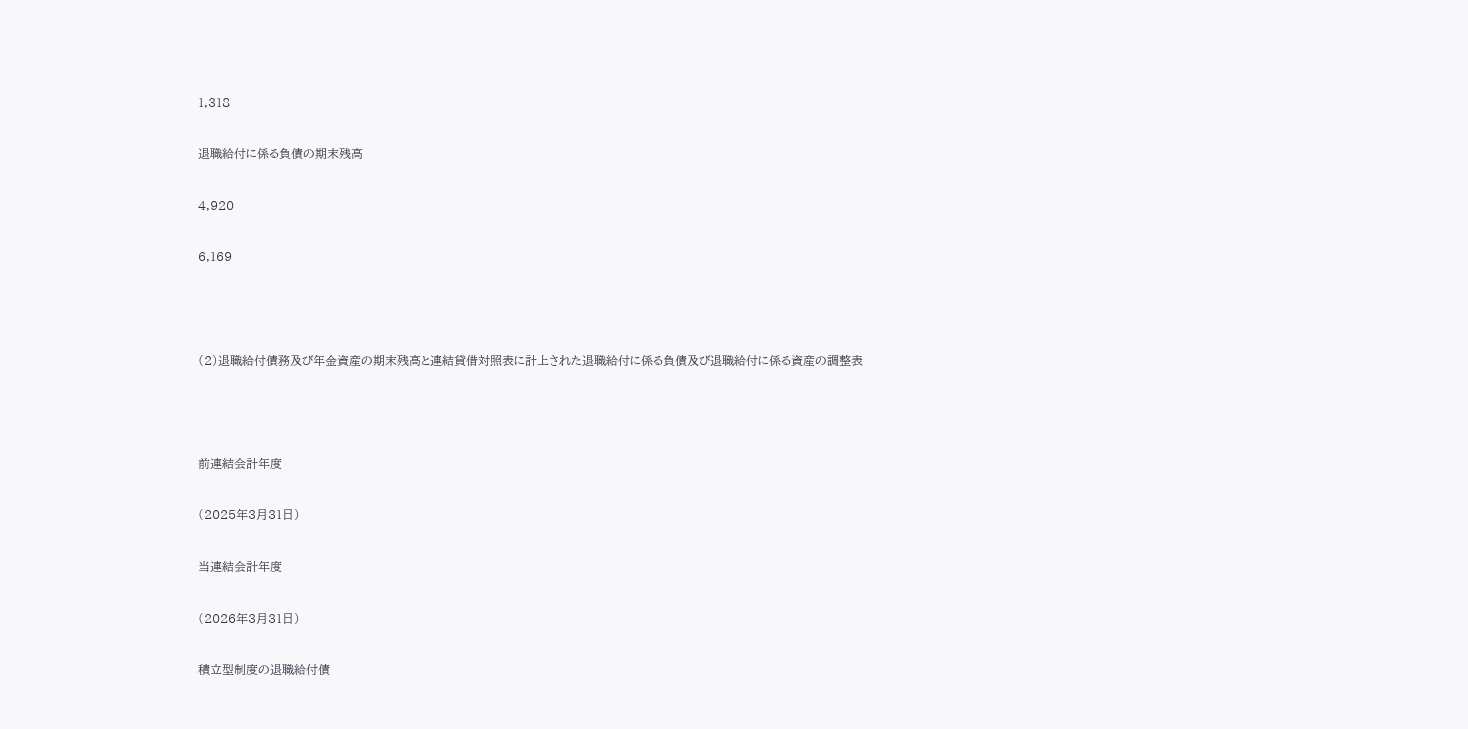1,318

退職給付に係る負債の期末残高

4,920

6,169



(2)退職給付債務及び年金資産の期末残高と連結貸借対照表に計上された退職給付に係る負債及び退職給付に係る資産の調整表



前連結会計年度

(2025年3月31日)

当連結会計年度

(2026年3月31日)

積立型制度の退職給付債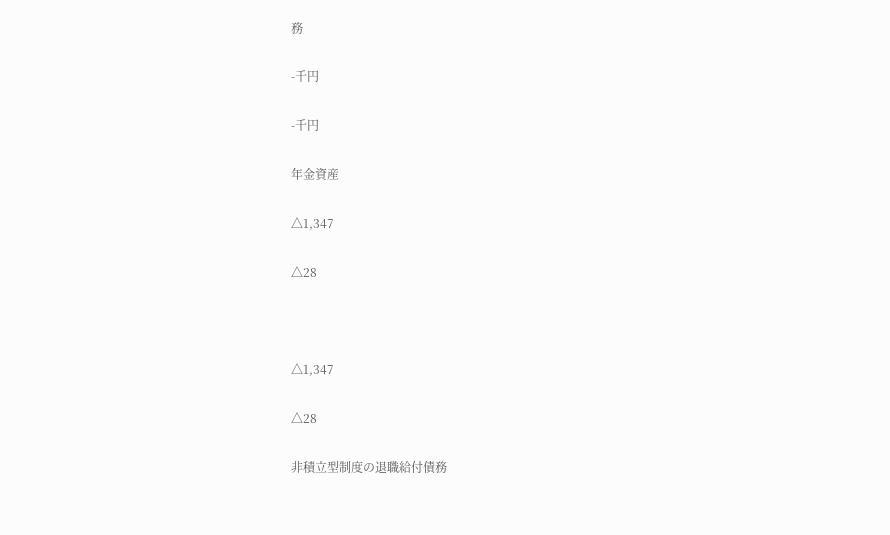務

-千円

-千円

年金資産

△1,347

△28



△1,347

△28

非積立型制度の退職給付債務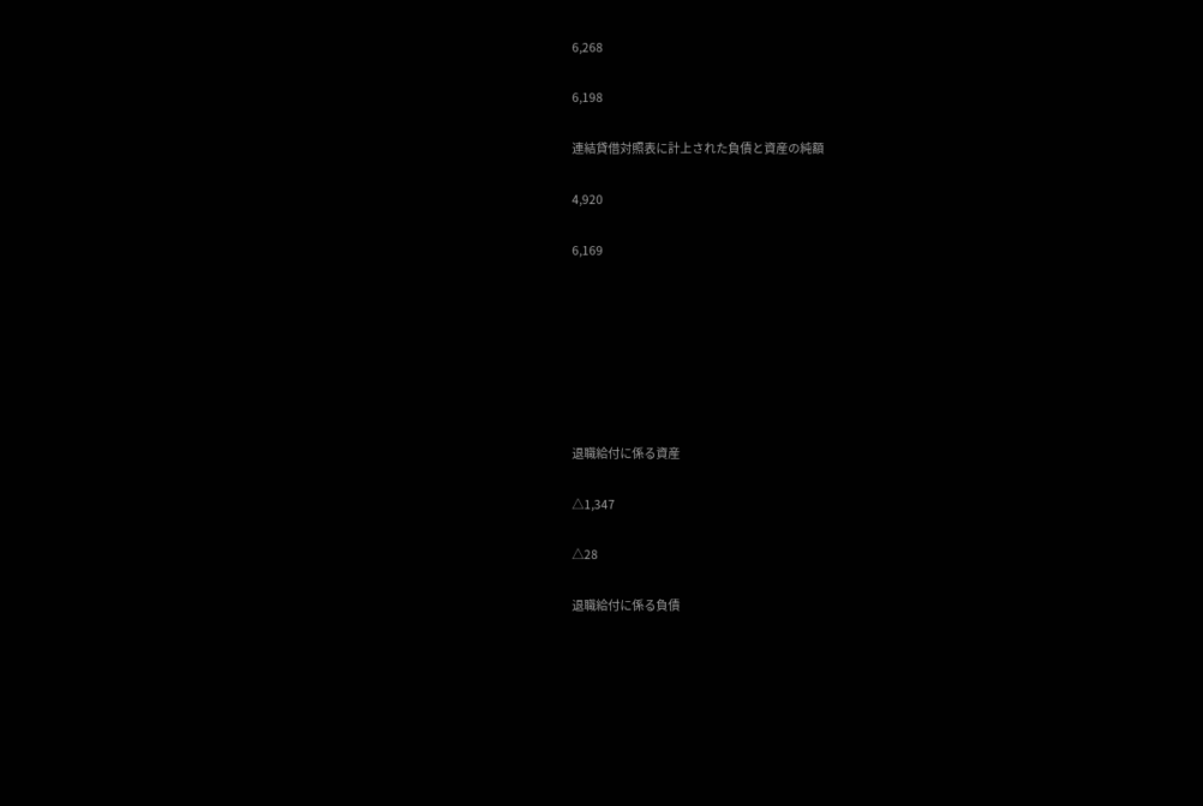6,268

6,198

連結貸借対照表に計上された負債と資産の純額

4,920

6,169







退職給付に係る資産

△1,347

△28

退職給付に係る負債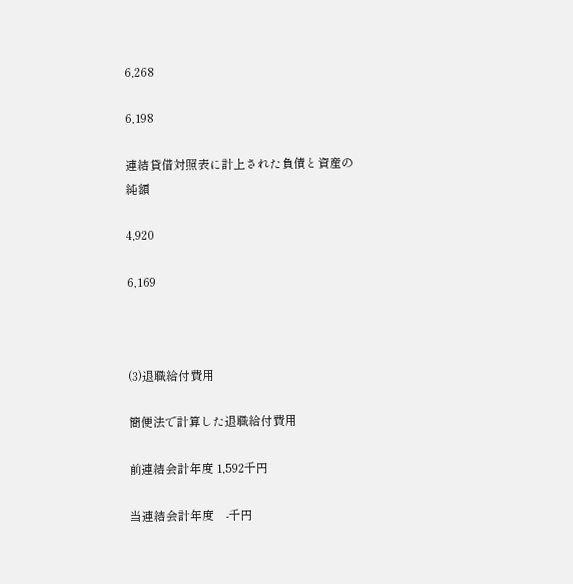6,268

6,198

連結貸借対照表に計上された負債と資産の純額

4,920

6,169



(3)退職給付費用

簡便法で計算した退職給付費用

前連結会計年度 1,592千円

当連結会計年度    -千円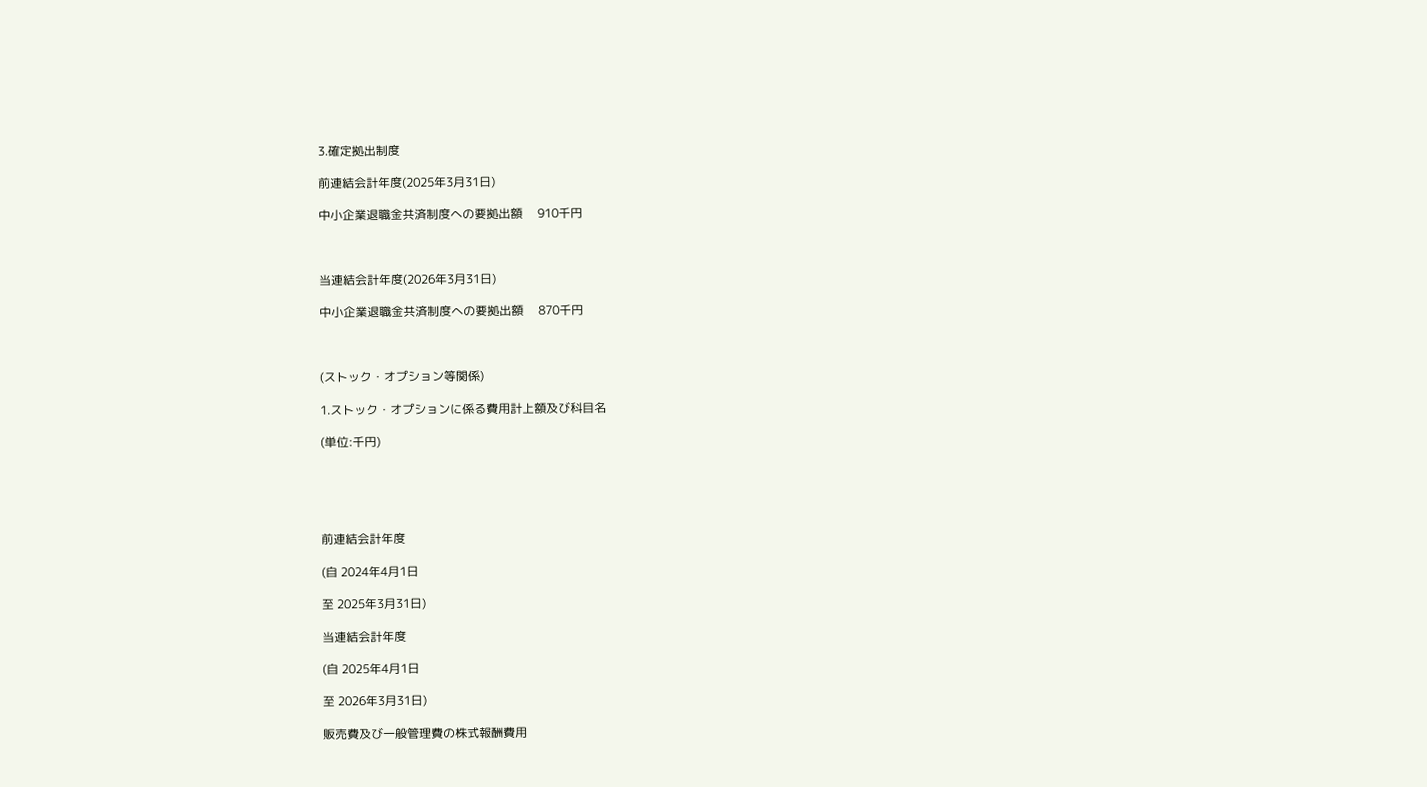3.確定拠出制度

前連結会計年度(2025年3月31日)

中小企業退職金共済制度への要拠出額     910千円



当連結会計年度(2026年3月31日)

中小企業退職金共済制度への要拠出額     870千円



(ストック・オプション等関係)

1.ストック・オプションに係る費用計上額及び科目名

(単位:千円)





前連結会計年度

(自 2024年4月1日

至 2025年3月31日)

当連結会計年度

(自 2025年4月1日

至 2026年3月31日)

販売費及び一般管理費の株式報酬費用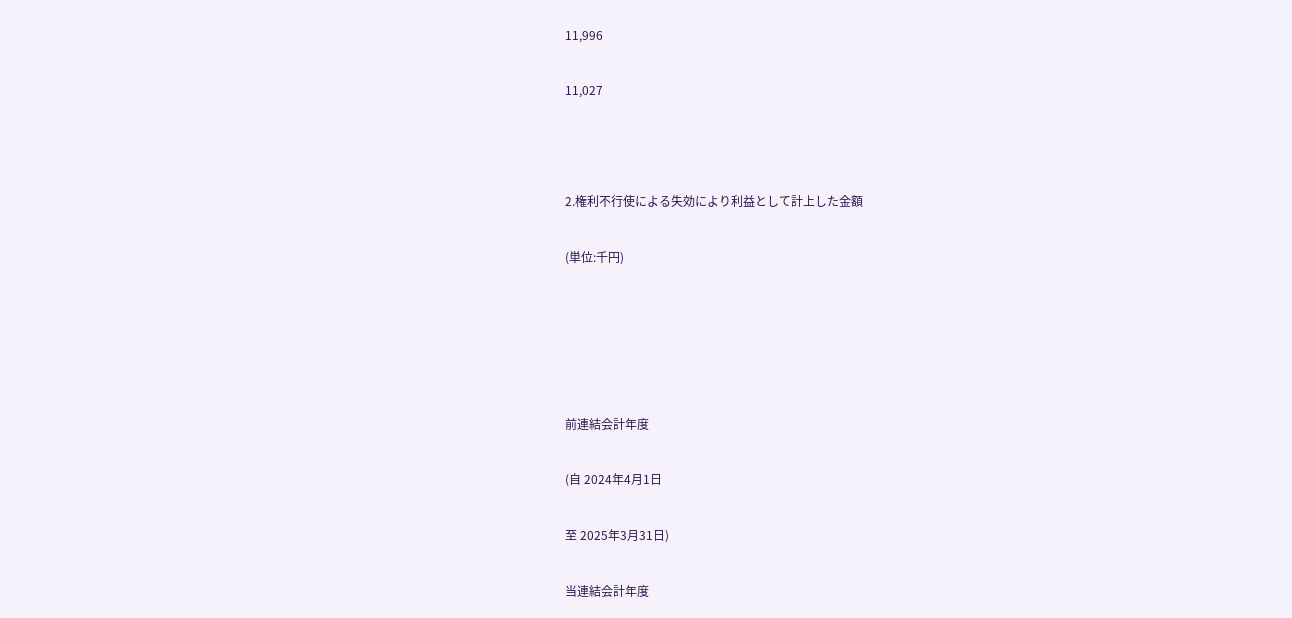11,996

11,027



2.権利不行使による失効により利益として計上した金額

(単位:千円)





前連結会計年度

(自 2024年4月1日

至 2025年3月31日)

当連結会計年度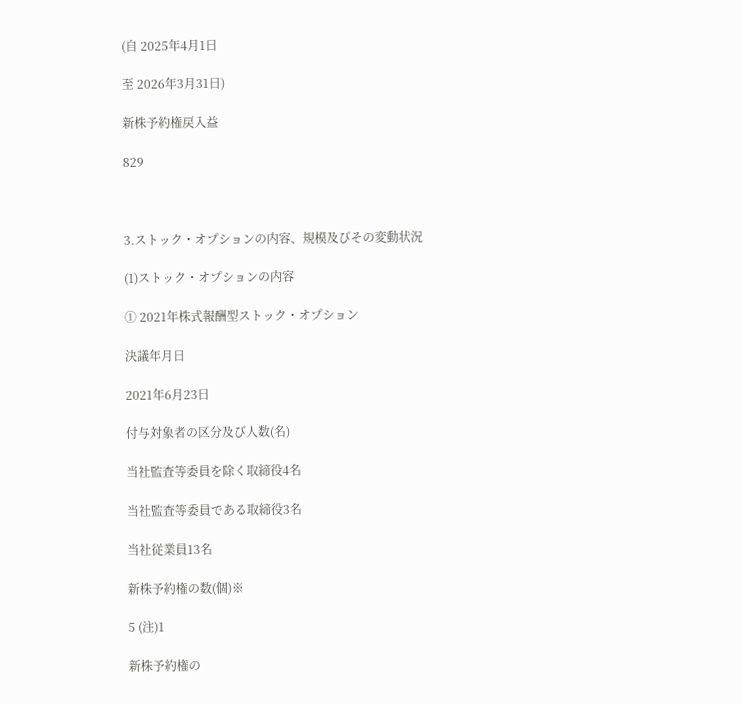(自 2025年4月1日

至 2026年3月31日)

新株予約権戻入益

829



3.ストック・オプションの内容、規模及びその変動状況

(1)ストック・オプションの内容

① 2021年株式報酬型ストック・オプション

決議年月日

2021年6月23日

付与対象者の区分及び人数(名)

当社監査等委員を除く取締役4名

当社監査等委員である取締役3名

当社従業員13名

新株予約権の数(個)※

5 (注)1

新株予約権の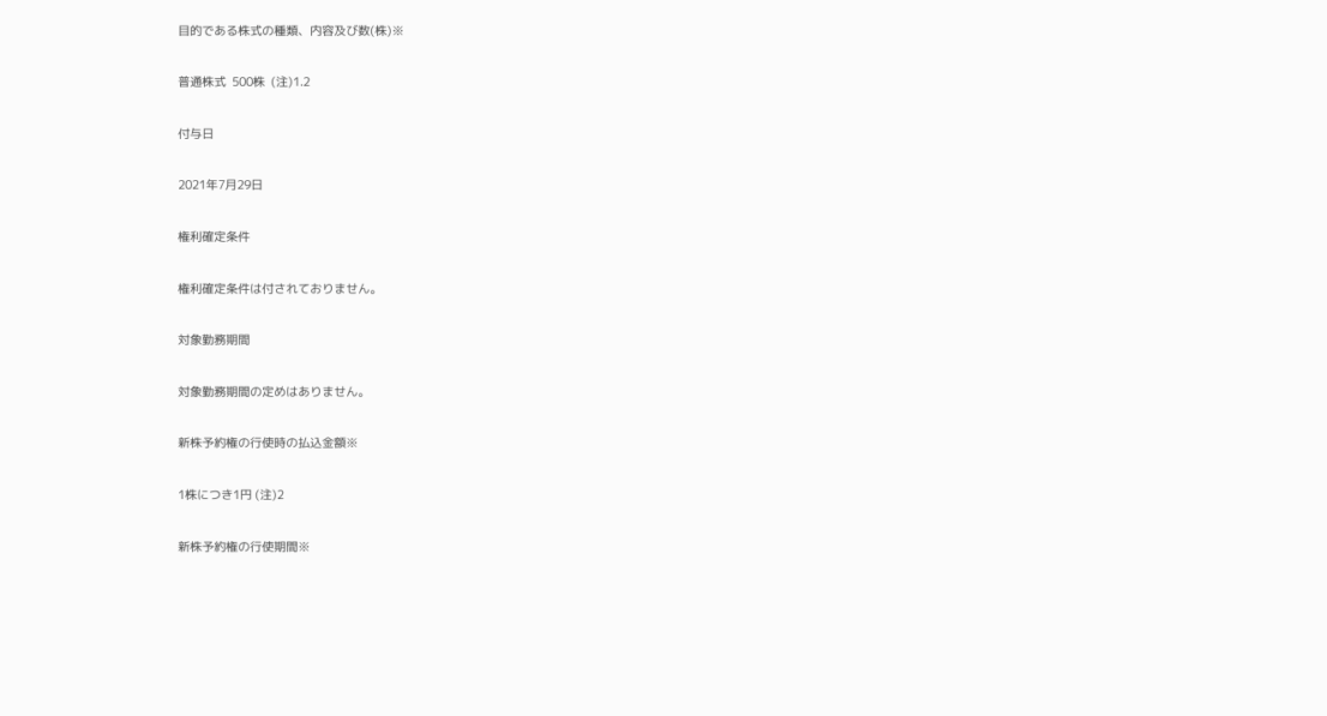目的である株式の種類、内容及び数(株)※

普通株式  500株  (注)1.2

付与日

2021年7月29日

権利確定条件

権利確定条件は付されておりません。

対象勤務期間

対象勤務期間の定めはありません。

新株予約権の行使時の払込金額※

1株につき1円 (注)2

新株予約権の行使期間※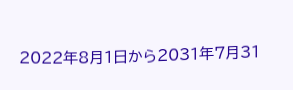2022年8月1日から2031年7月31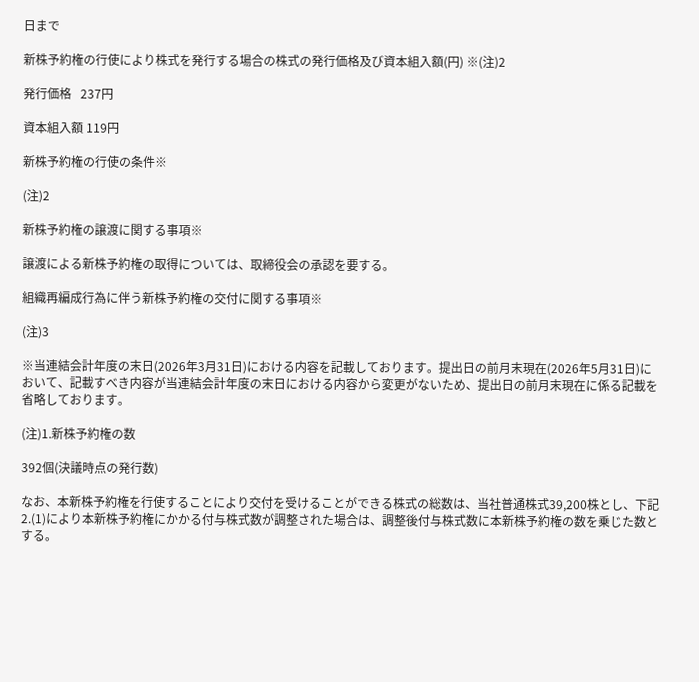日まで

新株予約権の行使により株式を発行する場合の株式の発行価格及び資本組入額(円) ※(注)2

発行価格   237円

資本組入額 119円

新株予約権の行使の条件※

(注)2

新株予約権の譲渡に関する事項※

譲渡による新株予約権の取得については、取締役会の承認を要する。

組織再編成行為に伴う新株予約権の交付に関する事項※

(注)3

※当連結会計年度の末日(2026年3月31日)における内容を記載しております。提出日の前月末現在(2026年5月31日)において、記載すべき内容が当連結会計年度の末日における内容から変更がないため、提出日の前月末現在に係る記載を省略しております。

(注)1.新株予約権の数

392個(決議時点の発行数)

なお、本新株予約権を行使することにより交付を受けることができる株式の総数は、当社普通株式39,200株とし、下記2.(1)により本新株予約権にかかる付与株式数が調整された場合は、調整後付与株式数に本新株予約権の数を乗じた数とする。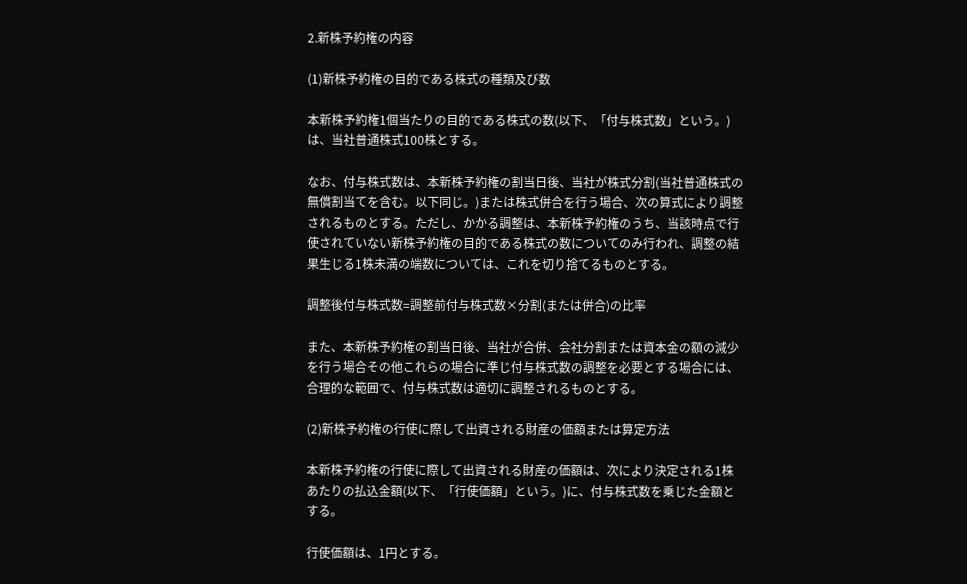2.新株予約権の内容

(1)新株予約権の目的である株式の種類及び数

本新株予約権1個当たりの目的である株式の数(以下、「付与株式数」という。)は、当社普通株式100株とする。

なお、付与株式数は、本新株予約権の割当日後、当社が株式分割(当社普通株式の無償割当てを含む。以下同じ。)または株式併合を行う場合、次の算式により調整されるものとする。ただし、かかる調整は、本新株予約権のうち、当該時点で行使されていない新株予約権の目的である株式の数についてのみ行われ、調整の結果生じる1株未満の端数については、これを切り捨てるものとする。

調整後付与株式数=調整前付与株式数×分割(または併合)の比率

また、本新株予約権の割当日後、当社が合併、会社分割または資本金の額の減少を行う場合その他これらの場合に準じ付与株式数の調整を必要とする場合には、合理的な範囲で、付与株式数は適切に調整されるものとする。

(2)新株予約権の行使に際して出資される財産の価額または算定方法

本新株予約権の行使に際して出資される財産の価額は、次により決定される1株あたりの払込金額(以下、「行使価額」という。)に、付与株式数を乗じた金額とする。

行使価額は、1円とする。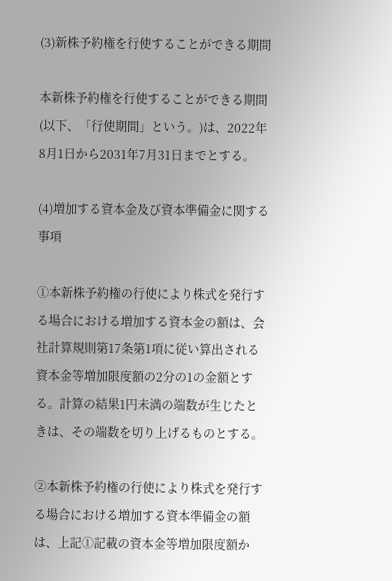(3)新株予約権を行使することができる期間

本新株予約権を行使することができる期間(以下、「行使期間」という。)は、2022年8月1日から2031年7月31日までとする。

(4)増加する資本金及び資本準備金に関する事項

①本新株予約権の行使により株式を発行する場合における増加する資本金の額は、会社計算規則第17条第1項に従い算出される資本金等増加限度額の2分の1の金額とする。計算の結果1円未満の端数が生じたときは、その端数を切り上げるものとする。

②本新株予約権の行使により株式を発行する場合における増加する資本準備金の額は、上記①記載の資本金等増加限度額か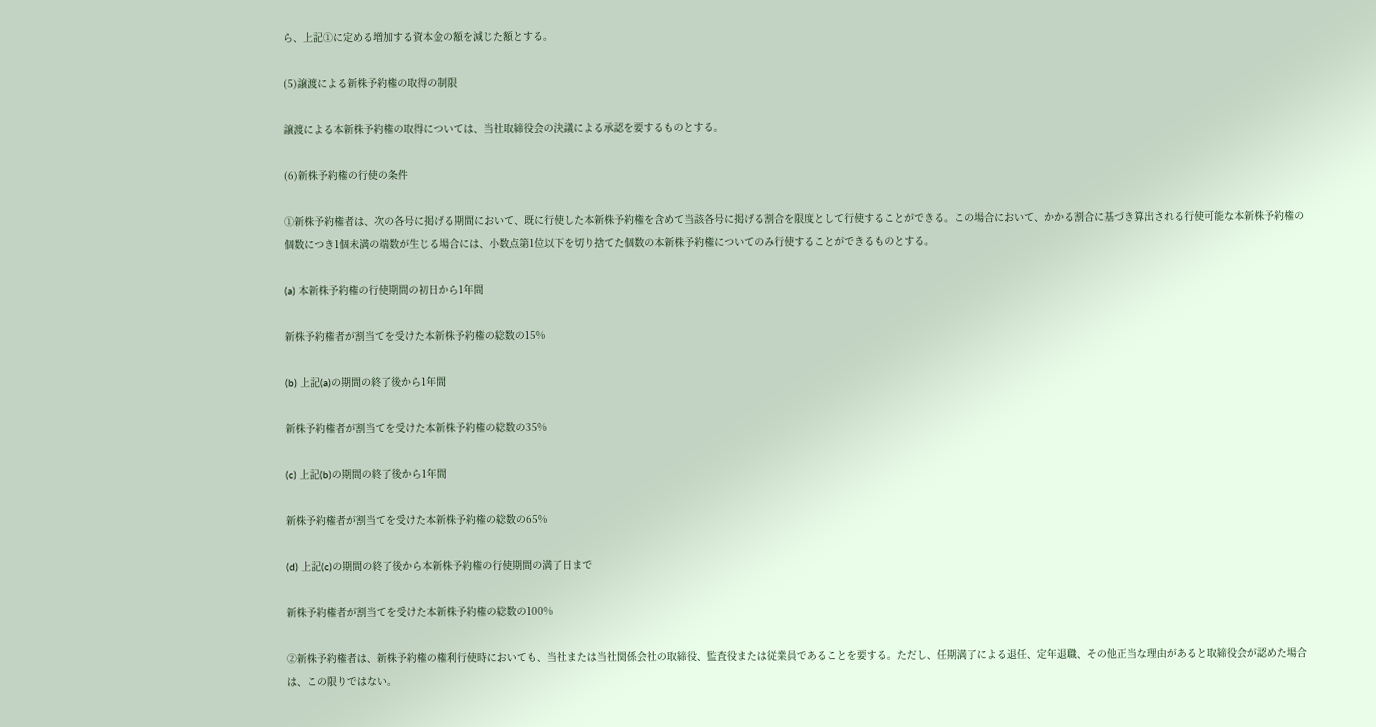ら、上記①に定める増加する資本金の額を減じた額とする。

(5)譲渡による新株予約権の取得の制限

譲渡による本新株予約権の取得については、当社取締役会の決議による承認を要するものとする。

(6)新株予約権の行使の条件

①新株予約権者は、次の各号に掲げる期間において、既に行使した本新株予約権を含めて当該各号に掲げる割合を限度として行使することができる。この場合において、かかる割合に基づき算出される行使可能な本新株予約権の個数につき1個未満の端数が生じる場合には、小数点第1位以下を切り捨てた個数の本新株予約権についてのみ行使することができるものとする。

(a) 本新株予約権の行使期間の初日から1年間

新株予約権者が割当てを受けた本新株予約権の総数の15%

(b) 上記(a)の期間の終了後から1年間

新株予約権者が割当てを受けた本新株予約権の総数の35%

(c) 上記(b)の期間の終了後から1年間

新株予約権者が割当てを受けた本新株予約権の総数の65%

(d) 上記(c)の期間の終了後から本新株予約権の行使期間の満了日まで

新株予約権者が割当てを受けた本新株予約権の総数の100%

②新株予約権者は、新株予約権の権利行使時においても、当社または当社関係会社の取締役、監査役または従業員であることを要する。ただし、任期満了による退任、定年退職、その他正当な理由があると取締役会が認めた場合は、この限りではない。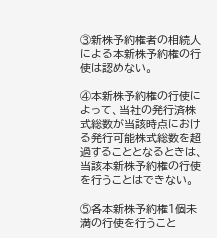③新株予約権者の相続人による本新株予約権の行使は認めない。

④本新株予約権の行使によって、当社の発行済株式総数が当該時点における発行可能株式総数を超過することとなるときは、当該本新株予約権の行使を行うことはできない。

⑤各本新株予約権1個未満の行使を行うこと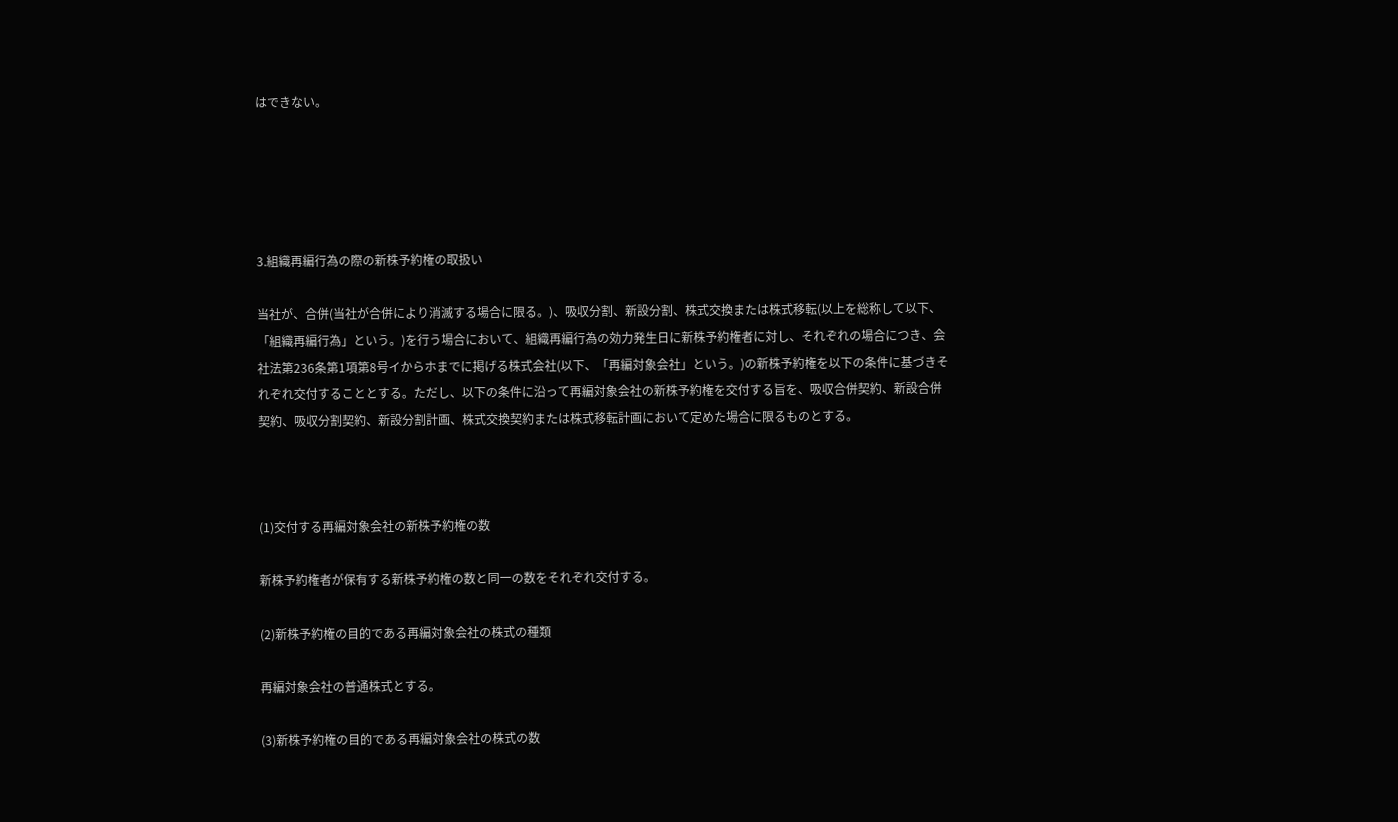はできない。





3.組織再編行為の際の新株予約権の取扱い

当社が、合併(当社が合併により消滅する場合に限る。)、吸収分割、新設分割、株式交換または株式移転(以上を総称して以下、「組織再編行為」という。)を行う場合において、組織再編行為の効力発生日に新株予約権者に対し、それぞれの場合につき、会社法第236条第1項第8号イからホまでに掲げる株式会社(以下、「再編対象会社」という。)の新株予約権を以下の条件に基づきそれぞれ交付することとする。ただし、以下の条件に沿って再編対象会社の新株予約権を交付する旨を、吸収合併契約、新設合併契約、吸収分割契約、新設分割計画、株式交換契約または株式移転計画において定めた場合に限るものとする。



(1)交付する再編対象会社の新株予約権の数

新株予約権者が保有する新株予約権の数と同一の数をそれぞれ交付する。

(2)新株予約権の目的である再編対象会社の株式の種類

再編対象会社の普通株式とする。

(3)新株予約権の目的である再編対象会社の株式の数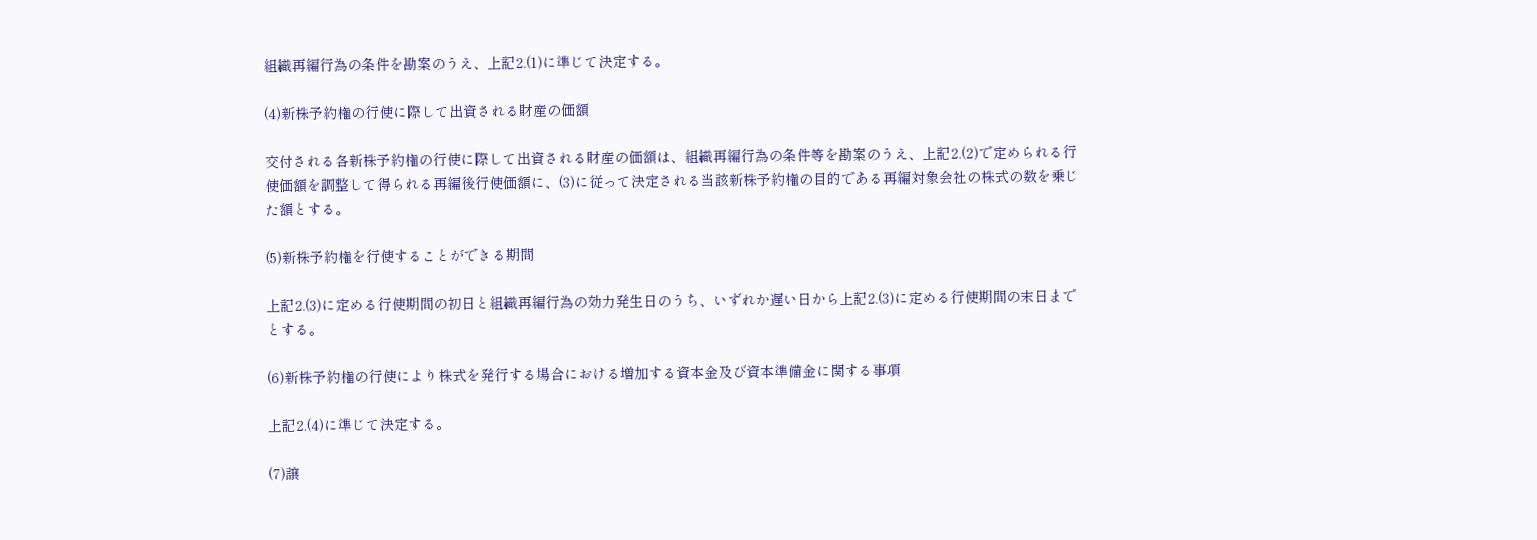組織再編行為の条件を勘案のうえ、上記2.(1)に準じて決定する。

(4)新株予約権の行使に際して出資される財産の価額

交付される各新株予約権の行使に際して出資される財産の価額は、組織再編行為の条件等を勘案のうえ、上記2.(2)で定められる行使価額を調整して得られる再編後行使価額に、(3)に従って決定される当該新株予約権の目的である再編対象会社の株式の数を乗じた額とする。

(5)新株予約権を行使することができる期間

上記2.(3)に定める行使期間の初日と組織再編行為の効力発生日のうち、いずれか遅い日から上記2.(3)に定める行使期間の末日までとする。

(6)新株予約権の行使により株式を発行する場合における増加する資本金及び資本準備金に関する事項

上記2.(4)に準じて決定する。

(7)譲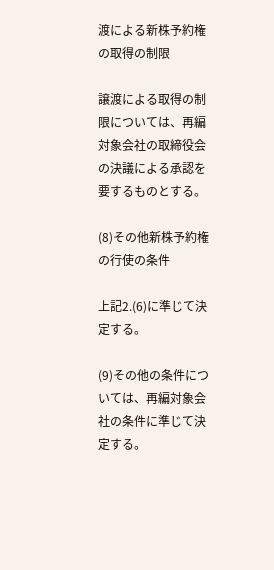渡による新株予約権の取得の制限

譲渡による取得の制限については、再編対象会社の取締役会の決議による承認を要するものとする。

(8)その他新株予約権の行使の条件

上記2.(6)に準じて決定する。

(9)その他の条件については、再編対象会社の条件に準じて決定する。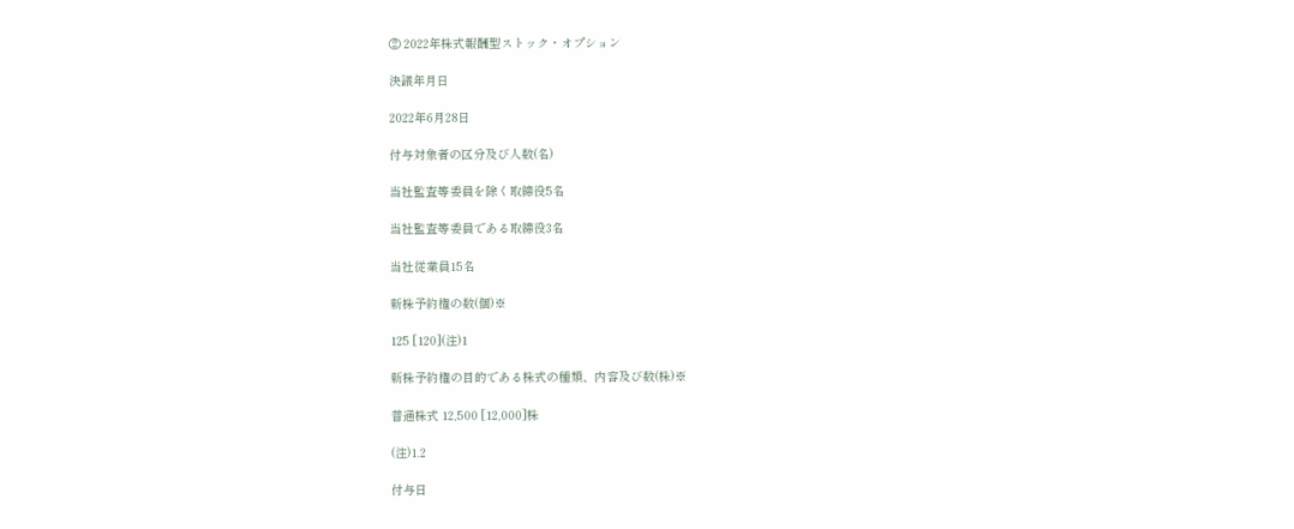② 2022年株式報酬型ストック・オプション

決議年月日

2022年6月28日

付与対象者の区分及び人数(名)

当社監査等委員を除く取締役5名

当社監査等委員である取締役3名

当社従業員15名

新株予約権の数(個)※

125 [120](注)1

新株予約権の目的である株式の種類、内容及び数(株)※

普通株式 12,500 [12,000]株

(注)1.2

付与日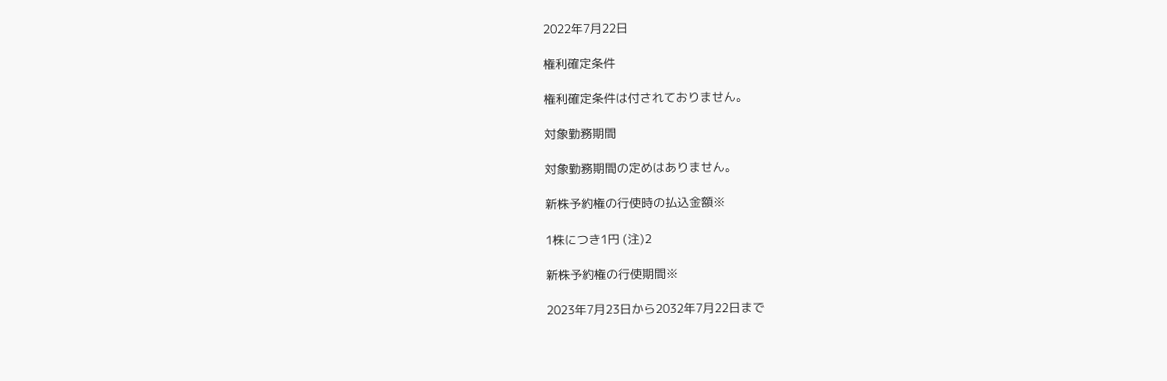2022年7月22日

権利確定条件

権利確定条件は付されておりません。

対象勤務期間

対象勤務期間の定めはありません。

新株予約権の行使時の払込金額※

1株につき1円 (注)2

新株予約権の行使期間※

2023年7月23日から2032年7月22日まで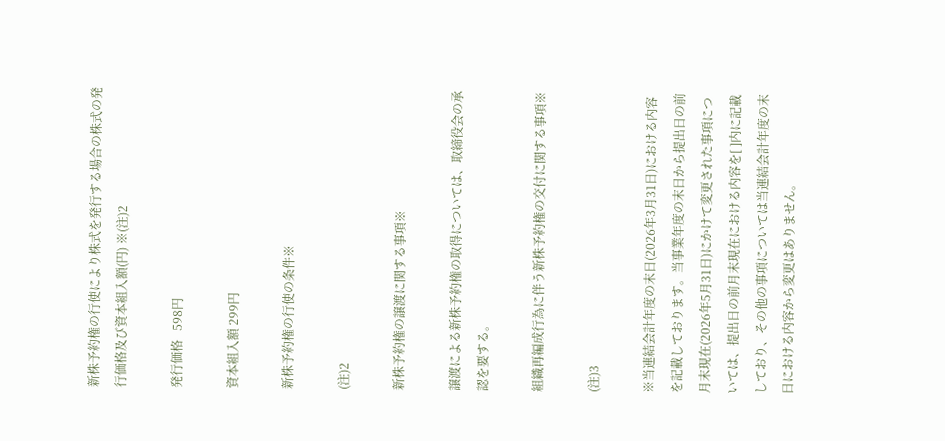新株予約権の行使により株式を発行する場合の株式の発行価格及び資本組入額(円) ※(注)2

発行価格   598円

資本組入額 299円

新株予約権の行使の条件※

(注)2

新株予約権の譲渡に関する事項※

譲渡による新株予約権の取得については、取締役会の承認を要する。

組織再編成行為に伴う新株予約権の交付に関する事項※

(注)3

※当連結会計年度の末日(2026年3月31日)における内容を記載しております。当事業年度の末日から提出日の前月末現在(2026年5月31日)にかけて変更された事項については、提出日の前月末現在における内容を[ ]内に記載しており、その他の事項については当連結会計年度の末日における内容から変更はありません。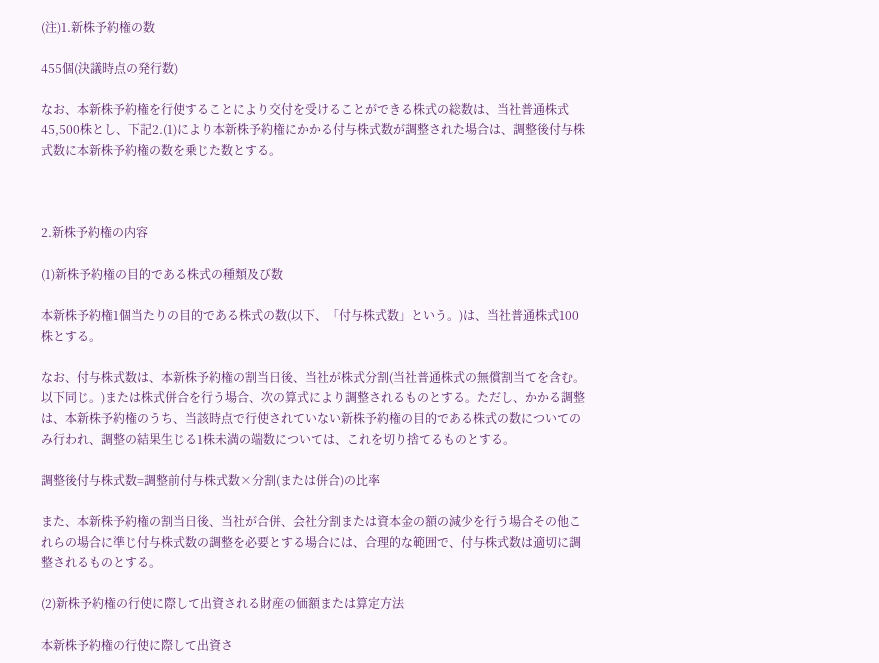(注)1.新株予約権の数

455個(決議時点の発行数)

なお、本新株予約権を行使することにより交付を受けることができる株式の総数は、当社普通株式45,500株とし、下記2.(1)により本新株予約権にかかる付与株式数が調整された場合は、調整後付与株式数に本新株予約権の数を乗じた数とする。



2.新株予約権の内容

(1)新株予約権の目的である株式の種類及び数

本新株予約権1個当たりの目的である株式の数(以下、「付与株式数」という。)は、当社普通株式100株とする。

なお、付与株式数は、本新株予約権の割当日後、当社が株式分割(当社普通株式の無償割当てを含む。以下同じ。)または株式併合を行う場合、次の算式により調整されるものとする。ただし、かかる調整は、本新株予約権のうち、当該時点で行使されていない新株予約権の目的である株式の数についてのみ行われ、調整の結果生じる1株未満の端数については、これを切り捨てるものとする。

調整後付与株式数=調整前付与株式数×分割(または併合)の比率

また、本新株予約権の割当日後、当社が合併、会社分割または資本金の額の減少を行う場合その他これらの場合に準じ付与株式数の調整を必要とする場合には、合理的な範囲で、付与株式数は適切に調整されるものとする。

(2)新株予約権の行使に際して出資される財産の価額または算定方法

本新株予約権の行使に際して出資さ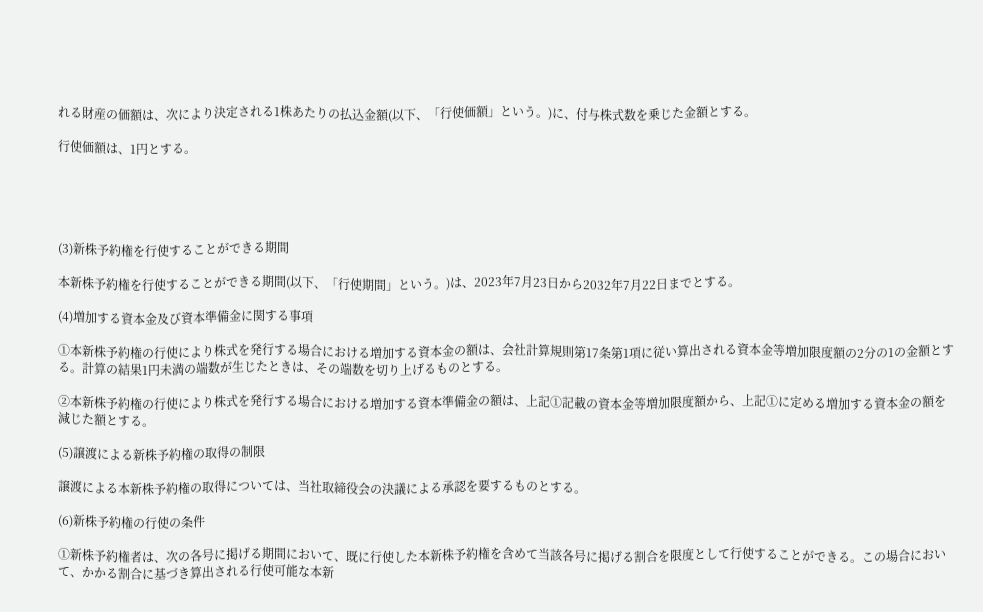れる財産の価額は、次により決定される1株あたりの払込金額(以下、「行使価額」という。)に、付与株式数を乗じた金額とする。

行使価額は、1円とする。





(3)新株予約権を行使することができる期間

本新株予約権を行使することができる期間(以下、「行使期間」という。)は、2023年7月23日から2032年7月22日までとする。

(4)増加する資本金及び資本準備金に関する事項

①本新株予約権の行使により株式を発行する場合における増加する資本金の額は、会社計算規則第17条第1項に従い算出される資本金等増加限度額の2分の1の金額とする。計算の結果1円未満の端数が生じたときは、その端数を切り上げるものとする。

②本新株予約権の行使により株式を発行する場合における増加する資本準備金の額は、上記①記載の資本金等増加限度額から、上記①に定める増加する資本金の額を減じた額とする。

(5)譲渡による新株予約権の取得の制限

譲渡による本新株予約権の取得については、当社取締役会の決議による承認を要するものとする。

(6)新株予約権の行使の条件

①新株予約権者は、次の各号に掲げる期間において、既に行使した本新株予約権を含めて当該各号に掲げる割合を限度として行使することができる。この場合において、かかる割合に基づき算出される行使可能な本新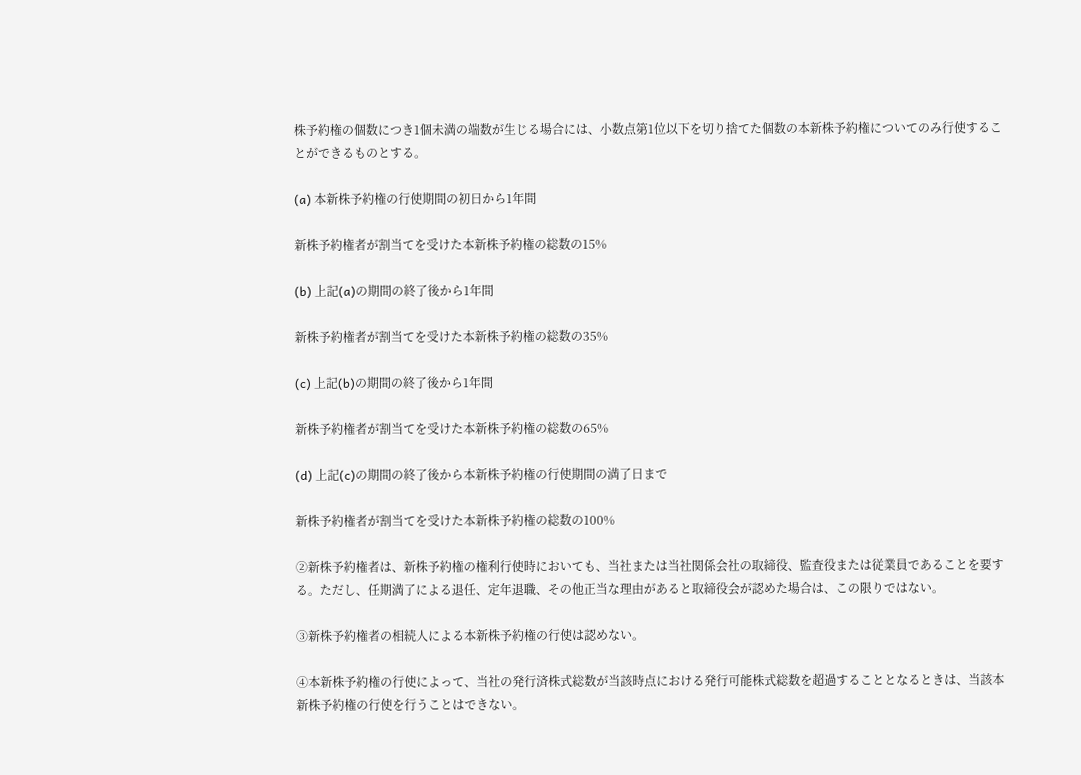株予約権の個数につき1個未満の端数が生じる場合には、小数点第1位以下を切り捨てた個数の本新株予約権についてのみ行使することができるものとする。

(a) 本新株予約権の行使期間の初日から1年間

新株予約権者が割当てを受けた本新株予約権の総数の15%

(b) 上記(a)の期間の終了後から1年間

新株予約権者が割当てを受けた本新株予約権の総数の35%

(c) 上記(b)の期間の終了後から1年間

新株予約権者が割当てを受けた本新株予約権の総数の65%

(d) 上記(c)の期間の終了後から本新株予約権の行使期間の満了日まで

新株予約権者が割当てを受けた本新株予約権の総数の100%

②新株予約権者は、新株予約権の権利行使時においても、当社または当社関係会社の取締役、監査役または従業員であることを要する。ただし、任期満了による退任、定年退職、その他正当な理由があると取締役会が認めた場合は、この限りではない。

③新株予約権者の相続人による本新株予約権の行使は認めない。

④本新株予約権の行使によって、当社の発行済株式総数が当該時点における発行可能株式総数を超過することとなるときは、当該本新株予約権の行使を行うことはできない。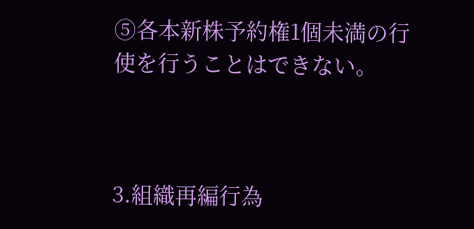⑤各本新株予約権1個未満の行使を行うことはできない。



3.組織再編行為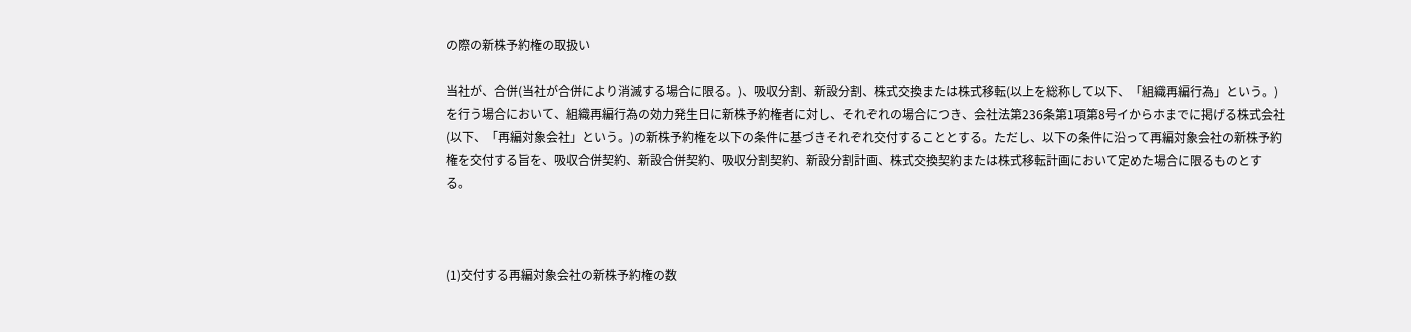の際の新株予約権の取扱い

当社が、合併(当社が合併により消滅する場合に限る。)、吸収分割、新設分割、株式交換または株式移転(以上を総称して以下、「組織再編行為」という。)を行う場合において、組織再編行為の効力発生日に新株予約権者に対し、それぞれの場合につき、会社法第236条第1項第8号イからホまでに掲げる株式会社(以下、「再編対象会社」という。)の新株予約権を以下の条件に基づきそれぞれ交付することとする。ただし、以下の条件に沿って再編対象会社の新株予約権を交付する旨を、吸収合併契約、新設合併契約、吸収分割契約、新設分割計画、株式交換契約または株式移転計画において定めた場合に限るものとする。



(1)交付する再編対象会社の新株予約権の数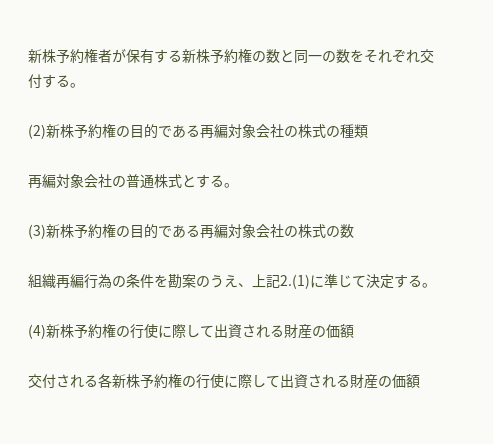新株予約権者が保有する新株予約権の数と同一の数をそれぞれ交付する。

(2)新株予約権の目的である再編対象会社の株式の種類

再編対象会社の普通株式とする。

(3)新株予約権の目的である再編対象会社の株式の数

組織再編行為の条件を勘案のうえ、上記2.(1)に準じて決定する。

(4)新株予約権の行使に際して出資される財産の価額

交付される各新株予約権の行使に際して出資される財産の価額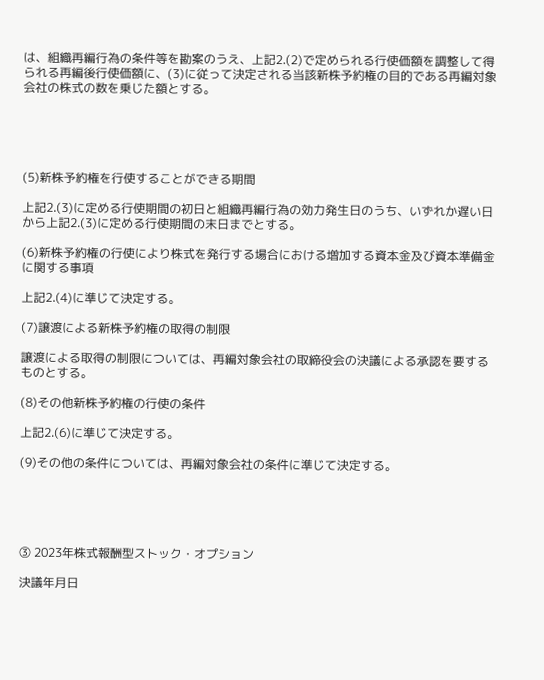は、組織再編行為の条件等を勘案のうえ、上記2.(2)で定められる行使価額を調整して得られる再編後行使価額に、(3)に従って決定される当該新株予約権の目的である再編対象会社の株式の数を乗じた額とする。





(5)新株予約権を行使することができる期間

上記2.(3)に定める行使期間の初日と組織再編行為の効力発生日のうち、いずれか遅い日から上記2.(3)に定める行使期間の末日までとする。

(6)新株予約権の行使により株式を発行する場合における増加する資本金及び資本準備金に関する事項

上記2.(4)に準じて決定する。

(7)譲渡による新株予約権の取得の制限

譲渡による取得の制限については、再編対象会社の取締役会の決議による承認を要するものとする。

(8)その他新株予約権の行使の条件

上記2.(6)に準じて決定する。

(9)その他の条件については、再編対象会社の条件に準じて決定する。





③ 2023年株式報酬型ストック・オプション

決議年月日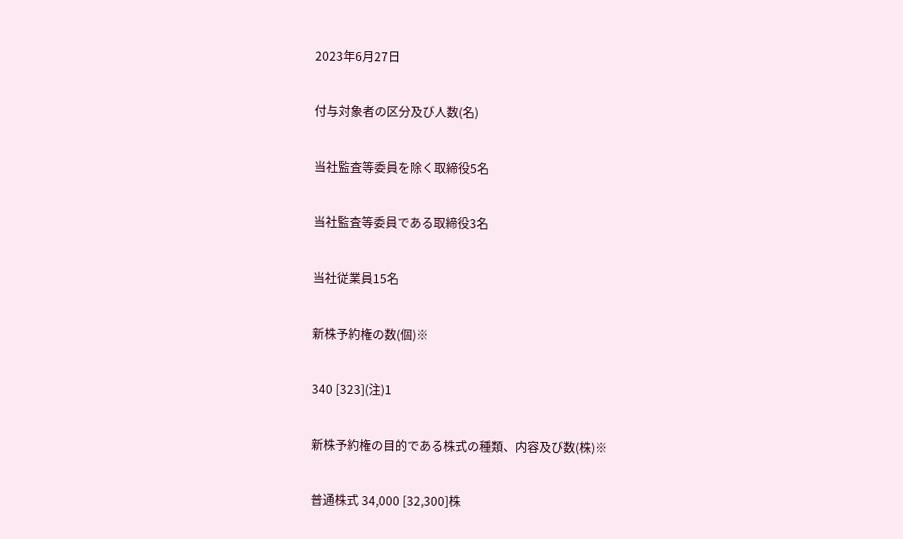2023年6月27日

付与対象者の区分及び人数(名)

当社監査等委員を除く取締役5名

当社監査等委員である取締役3名

当社従業員15名

新株予約権の数(個)※

340 [323](注)1

新株予約権の目的である株式の種類、内容及び数(株)※

普通株式 34,000 [32,300]株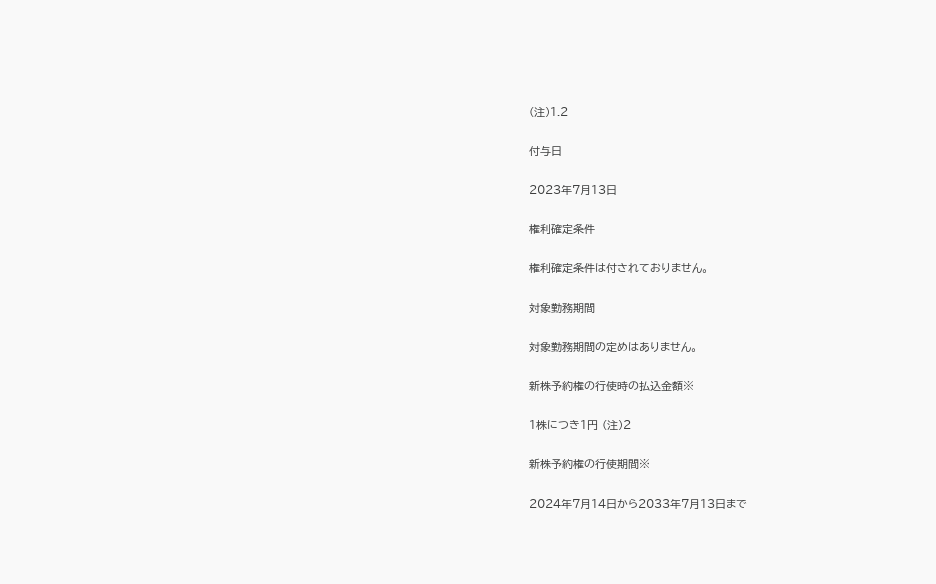(注)1.2

付与日

2023年7月13日

権利確定条件

権利確定条件は付されておりません。

対象勤務期間

対象勤務期間の定めはありません。

新株予約権の行使時の払込金額※

1株につき1円 (注)2

新株予約権の行使期間※

2024年7月14日から2033年7月13日まで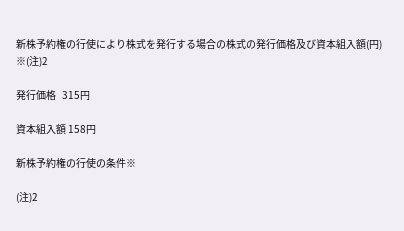新株予約権の行使により株式を発行する場合の株式の発行価格及び資本組入額(円) ※(注)2

発行価格   315円

資本組入額 158円

新株予約権の行使の条件※

(注)2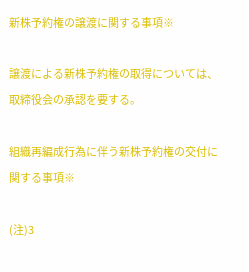新株予約権の譲渡に関する事項※

譲渡による新株予約権の取得については、取締役会の承認を要する。

組織再編成行為に伴う新株予約権の交付に関する事項※

(注)3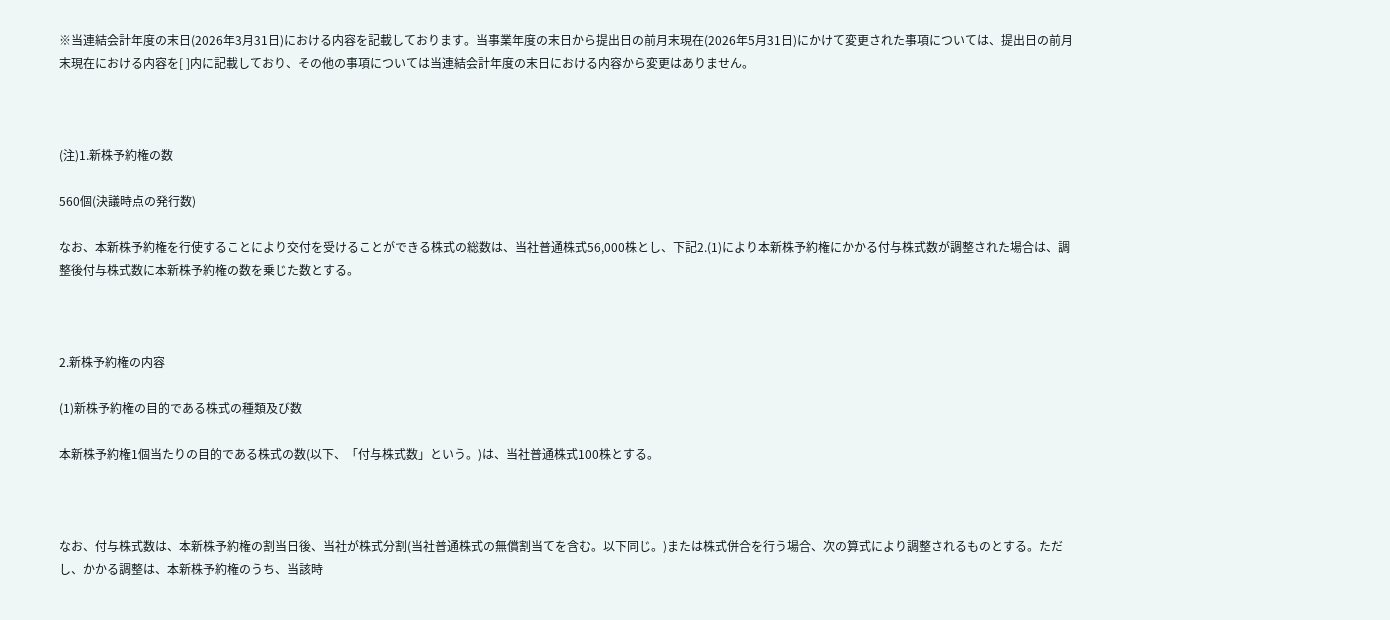※当連結会計年度の末日(2026年3月31日)における内容を記載しております。当事業年度の末日から提出日の前月末現在(2026年5月31日)にかけて変更された事項については、提出日の前月末現在における内容を[ ]内に記載しており、その他の事項については当連結会計年度の末日における内容から変更はありません。



(注)1.新株予約権の数

560個(決議時点の発行数)

なお、本新株予約権を行使することにより交付を受けることができる株式の総数は、当社普通株式56,000株とし、下記2.(1)により本新株予約権にかかる付与株式数が調整された場合は、調整後付与株式数に本新株予約権の数を乗じた数とする。



2.新株予約権の内容

(1)新株予約権の目的である株式の種類及び数

本新株予約権1個当たりの目的である株式の数(以下、「付与株式数」という。)は、当社普通株式100株とする。



なお、付与株式数は、本新株予約権の割当日後、当社が株式分割(当社普通株式の無償割当てを含む。以下同じ。)または株式併合を行う場合、次の算式により調整されるものとする。ただし、かかる調整は、本新株予約権のうち、当該時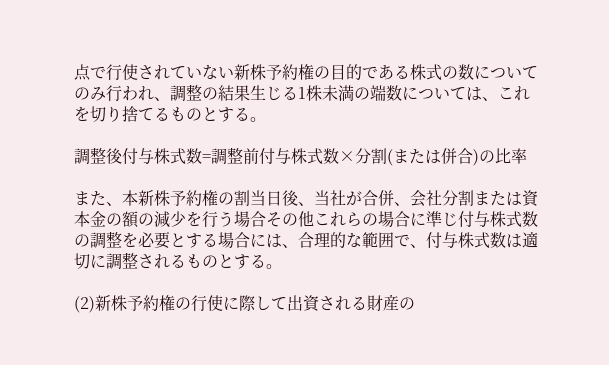点で行使されていない新株予約権の目的である株式の数についてのみ行われ、調整の結果生じる1株未満の端数については、これを切り捨てるものとする。

調整後付与株式数=調整前付与株式数×分割(または併合)の比率

また、本新株予約権の割当日後、当社が合併、会社分割または資本金の額の減少を行う場合その他これらの場合に準じ付与株式数の調整を必要とする場合には、合理的な範囲で、付与株式数は適切に調整されるものとする。

(2)新株予約権の行使に際して出資される財産の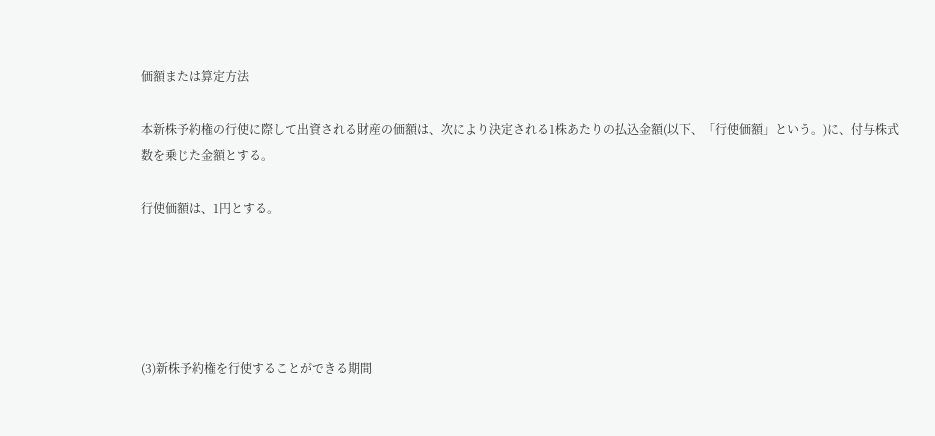価額または算定方法

本新株予約権の行使に際して出資される財産の価額は、次により決定される1株あたりの払込金額(以下、「行使価額」という。)に、付与株式数を乗じた金額とする。

行使価額は、1円とする。





(3)新株予約権を行使することができる期間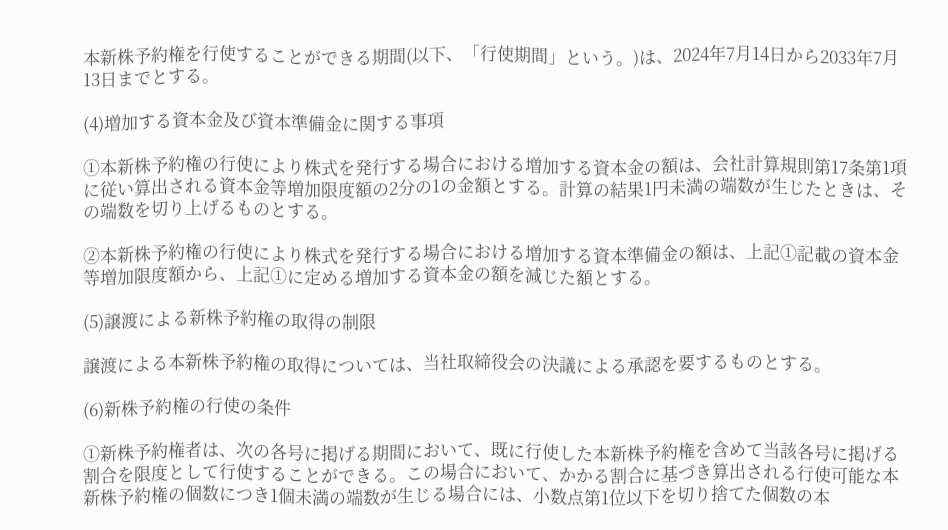本新株予約権を行使することができる期間(以下、「行使期間」という。)は、2024年7月14日から2033年7月13日までとする。

(4)増加する資本金及び資本準備金に関する事項

①本新株予約権の行使により株式を発行する場合における増加する資本金の額は、会社計算規則第17条第1項に従い算出される資本金等増加限度額の2分の1の金額とする。計算の結果1円未満の端数が生じたときは、その端数を切り上げるものとする。

②本新株予約権の行使により株式を発行する場合における増加する資本準備金の額は、上記①記載の資本金等増加限度額から、上記①に定める増加する資本金の額を減じた額とする。

(5)譲渡による新株予約権の取得の制限

譲渡による本新株予約権の取得については、当社取締役会の決議による承認を要するものとする。

(6)新株予約権の行使の条件

①新株予約権者は、次の各号に掲げる期間において、既に行使した本新株予約権を含めて当該各号に掲げる割合を限度として行使することができる。この場合において、かかる割合に基づき算出される行使可能な本新株予約権の個数につき1個未満の端数が生じる場合には、小数点第1位以下を切り捨てた個数の本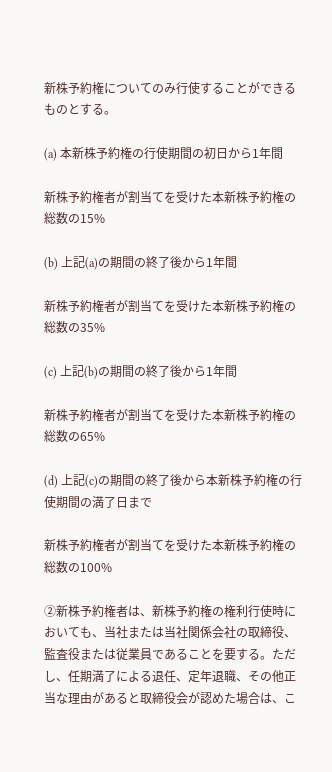新株予約権についてのみ行使することができるものとする。

(a) 本新株予約権の行使期間の初日から1年間

新株予約権者が割当てを受けた本新株予約権の総数の15%

(b) 上記(a)の期間の終了後から1年間

新株予約権者が割当てを受けた本新株予約権の総数の35%

(c) 上記(b)の期間の終了後から1年間

新株予約権者が割当てを受けた本新株予約権の総数の65%

(d) 上記(c)の期間の終了後から本新株予約権の行使期間の満了日まで

新株予約権者が割当てを受けた本新株予約権の総数の100%

②新株予約権者は、新株予約権の権利行使時においても、当社または当社関係会社の取締役、監査役または従業員であることを要する。ただし、任期満了による退任、定年退職、その他正当な理由があると取締役会が認めた場合は、こ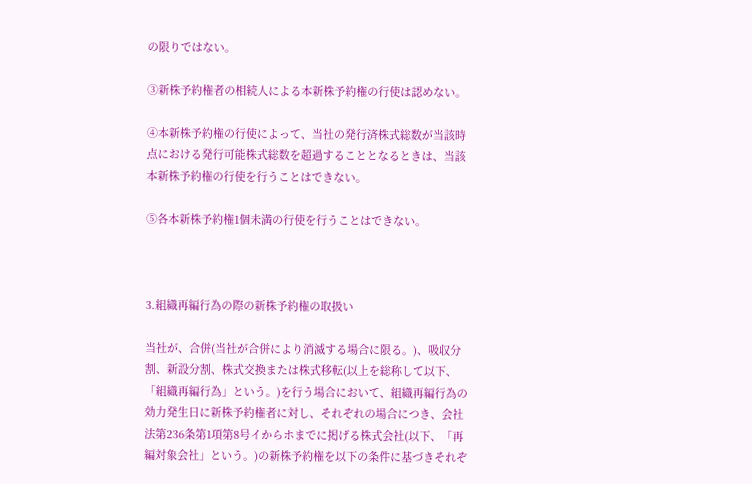の限りではない。

③新株予約権者の相続人による本新株予約権の行使は認めない。

④本新株予約権の行使によって、当社の発行済株式総数が当該時点における発行可能株式総数を超過することとなるときは、当該本新株予約権の行使を行うことはできない。

⑤各本新株予約権1個未満の行使を行うことはできない。



3.組織再編行為の際の新株予約権の取扱い

当社が、合併(当社が合併により消滅する場合に限る。)、吸収分割、新設分割、株式交換または株式移転(以上を総称して以下、「組織再編行為」という。)を行う場合において、組織再編行為の効力発生日に新株予約権者に対し、それぞれの場合につき、会社法第236条第1項第8号イからホまでに掲げる株式会社(以下、「再編対象会社」という。)の新株予約権を以下の条件に基づきそれぞ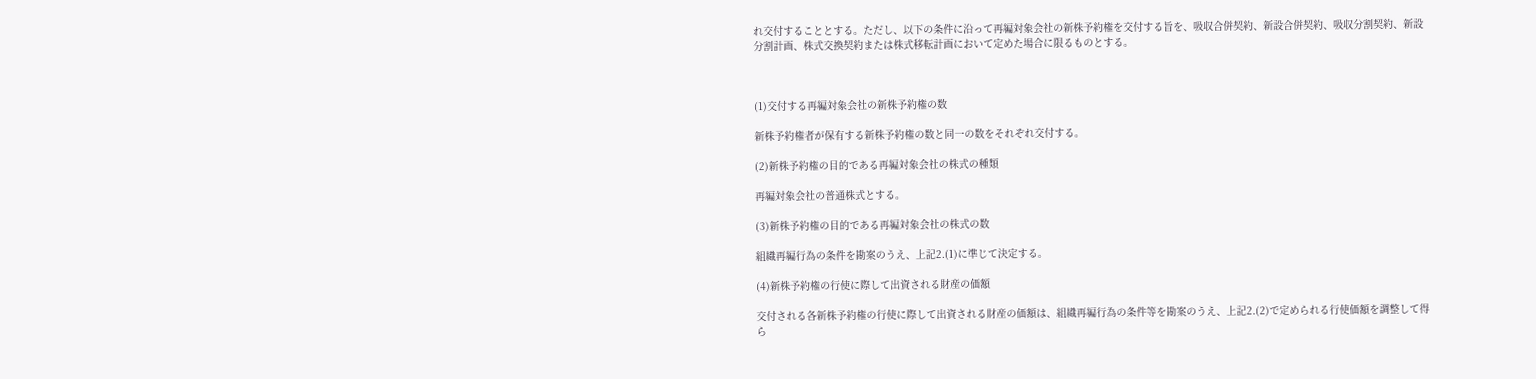れ交付することとする。ただし、以下の条件に沿って再編対象会社の新株予約権を交付する旨を、吸収合併契約、新設合併契約、吸収分割契約、新設分割計画、株式交換契約または株式移転計画において定めた場合に限るものとする。



(1)交付する再編対象会社の新株予約権の数

新株予約権者が保有する新株予約権の数と同一の数をそれぞれ交付する。

(2)新株予約権の目的である再編対象会社の株式の種類

再編対象会社の普通株式とする。

(3)新株予約権の目的である再編対象会社の株式の数

組織再編行為の条件を勘案のうえ、上記2.(1)に準じて決定する。

(4)新株予約権の行使に際して出資される財産の価額

交付される各新株予約権の行使に際して出資される財産の価額は、組織再編行為の条件等を勘案のうえ、上記2.(2)で定められる行使価額を調整して得ら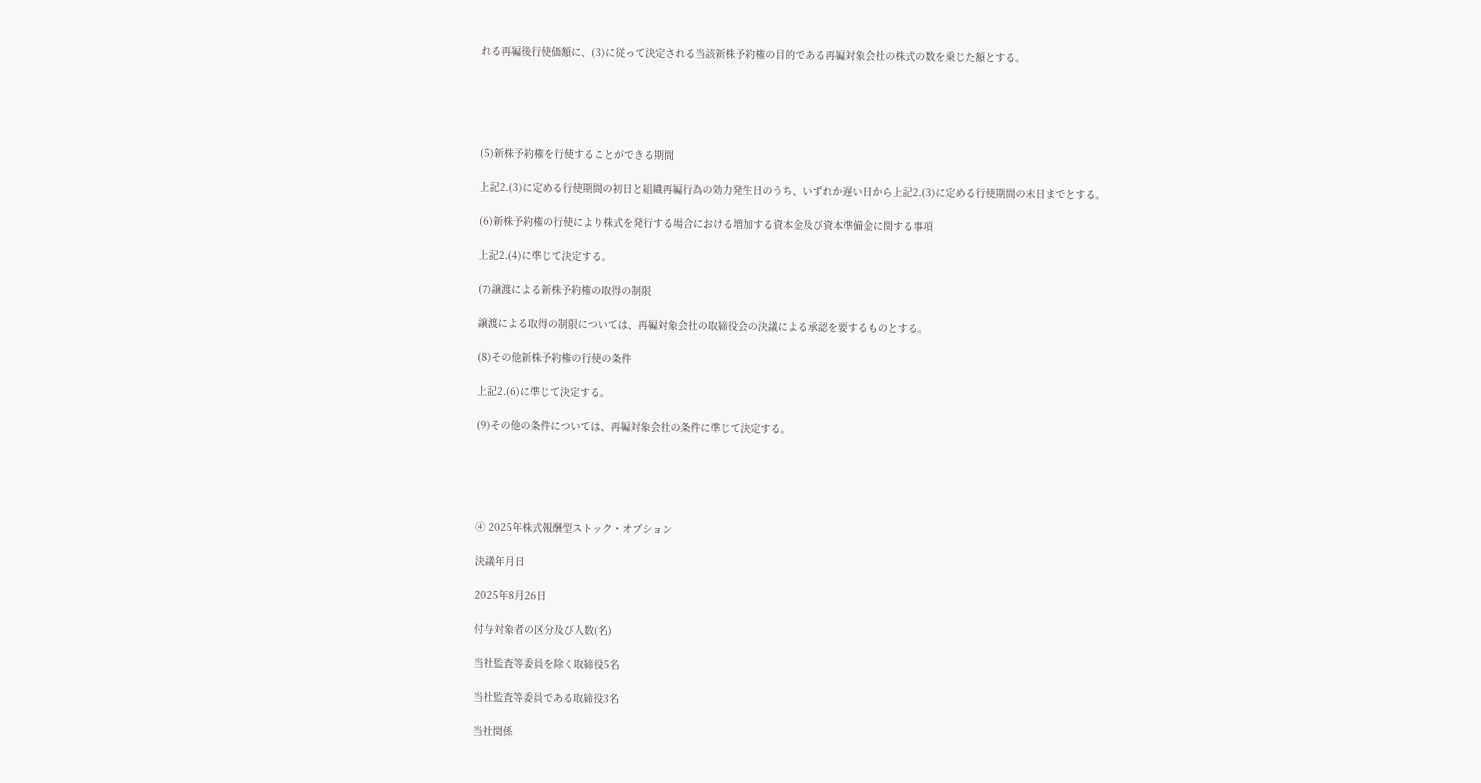れる再編後行使価額に、(3)に従って決定される当該新株予約権の目的である再編対象会社の株式の数を乗じた額とする。





(5)新株予約権を行使することができる期間

上記2.(3)に定める行使期間の初日と組織再編行為の効力発生日のうち、いずれか遅い日から上記2.(3)に定める行使期間の末日までとする。

(6)新株予約権の行使により株式を発行する場合における増加する資本金及び資本準備金に関する事項

上記2.(4)に準じて決定する。

(7)譲渡による新株予約権の取得の制限

譲渡による取得の制限については、再編対象会社の取締役会の決議による承認を要するものとする。

(8)その他新株予約権の行使の条件

上記2.(6)に準じて決定する。

(9)その他の条件については、再編対象会社の条件に準じて決定する。





④ 2025年株式報酬型ストック・オプション

決議年月日

2025年8月26日

付与対象者の区分及び人数(名)

当社監査等委員を除く取締役5名

当社監査等委員である取締役3名

当社関係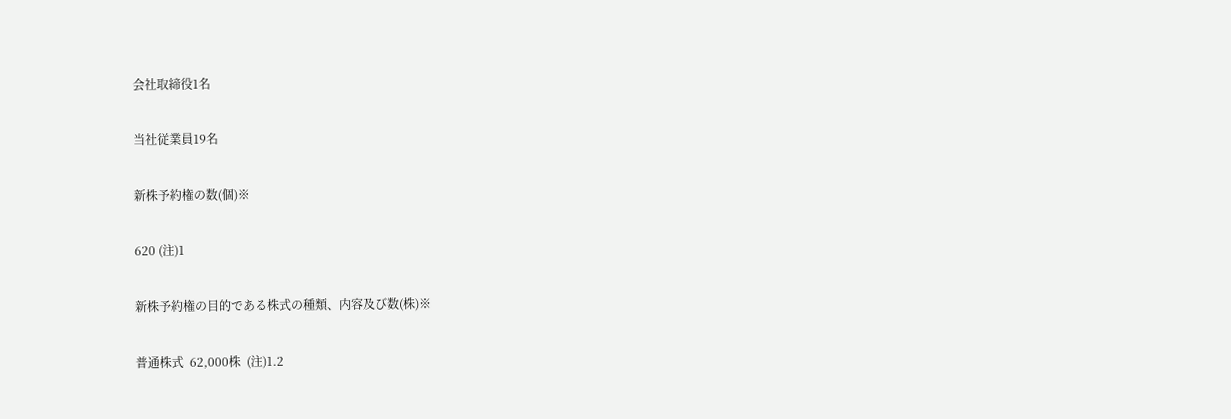会社取締役1名

当社従業員19名

新株予約権の数(個)※

620 (注)1

新株予約権の目的である株式の種類、内容及び数(株)※

普通株式  62,000株  (注)1.2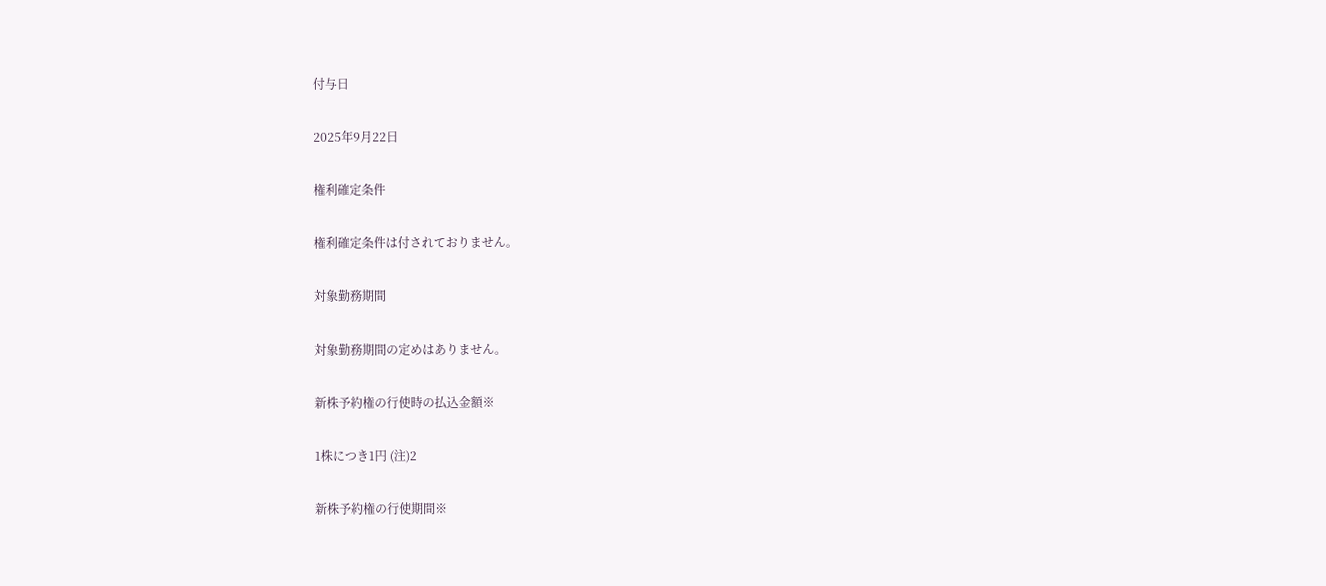付与日

2025年9月22日

権利確定条件

権利確定条件は付されておりません。

対象勤務期間

対象勤務期間の定めはありません。

新株予約権の行使時の払込金額※

1株につき1円 (注)2

新株予約権の行使期間※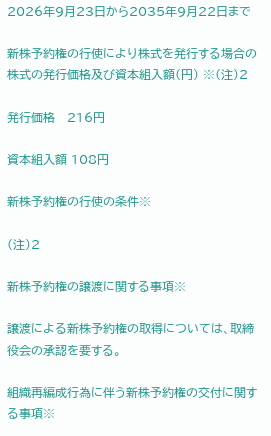2026年9月23日から2035年9月22日まで

新株予約権の行使により株式を発行する場合の株式の発行価格及び資本組入額(円) ※(注)2

発行価格   216円

資本組入額 108円

新株予約権の行使の条件※

(注)2

新株予約権の譲渡に関する事項※

譲渡による新株予約権の取得については、取締役会の承認を要する。

組織再編成行為に伴う新株予約権の交付に関する事項※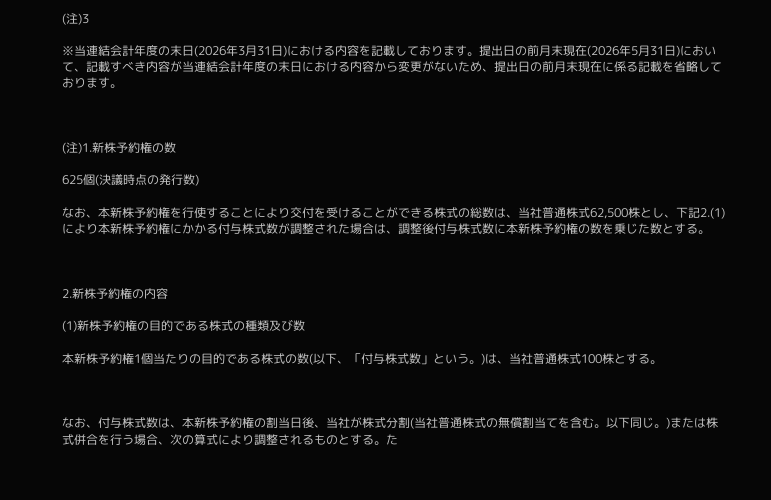(注)3

※当連結会計年度の末日(2026年3月31日)における内容を記載しております。提出日の前月末現在(2026年5月31日)において、記載すべき内容が当連結会計年度の末日における内容から変更がないため、提出日の前月末現在に係る記載を省略しております。



(注)1.新株予約権の数

625個(決議時点の発行数)

なお、本新株予約権を行使することにより交付を受けることができる株式の総数は、当社普通株式62,500株とし、下記2.(1)により本新株予約権にかかる付与株式数が調整された場合は、調整後付与株式数に本新株予約権の数を乗じた数とする。



2.新株予約権の内容

(1)新株予約権の目的である株式の種類及び数

本新株予約権1個当たりの目的である株式の数(以下、「付与株式数」という。)は、当社普通株式100株とする。



なお、付与株式数は、本新株予約権の割当日後、当社が株式分割(当社普通株式の無償割当てを含む。以下同じ。)または株式併合を行う場合、次の算式により調整されるものとする。た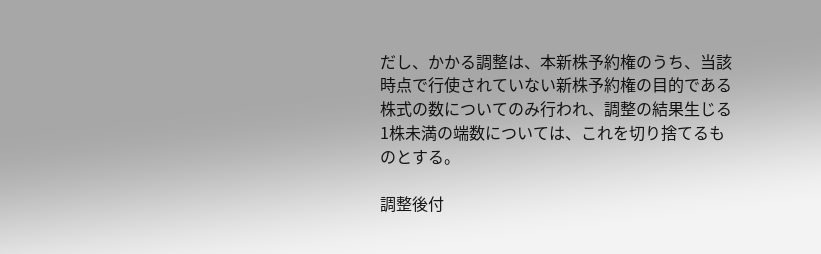だし、かかる調整は、本新株予約権のうち、当該時点で行使されていない新株予約権の目的である株式の数についてのみ行われ、調整の結果生じる1株未満の端数については、これを切り捨てるものとする。

調整後付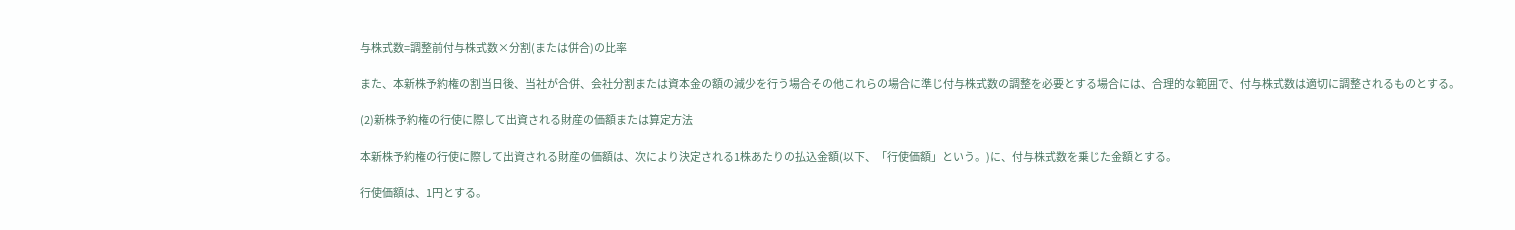与株式数=調整前付与株式数×分割(または併合)の比率

また、本新株予約権の割当日後、当社が合併、会社分割または資本金の額の減少を行う場合その他これらの場合に準じ付与株式数の調整を必要とする場合には、合理的な範囲で、付与株式数は適切に調整されるものとする。

(2)新株予約権の行使に際して出資される財産の価額または算定方法

本新株予約権の行使に際して出資される財産の価額は、次により決定される1株あたりの払込金額(以下、「行使価額」という。)に、付与株式数を乗じた金額とする。

行使価額は、1円とする。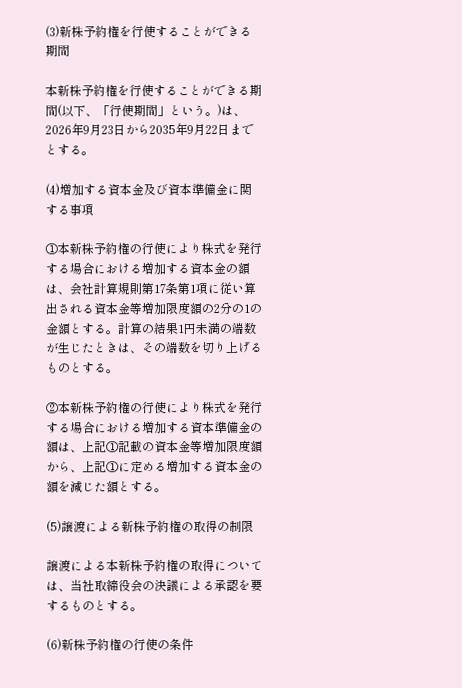(3)新株予約権を行使することができる期間

本新株予約権を行使することができる期間(以下、「行使期間」という。)は、2026年9月23日から2035年9月22日までとする。

(4)増加する資本金及び資本準備金に関する事項

①本新株予約権の行使により株式を発行する場合における増加する資本金の額は、会社計算規則第17条第1項に従い算出される資本金等増加限度額の2分の1の金額とする。計算の結果1円未満の端数が生じたときは、その端数を切り上げるものとする。

②本新株予約権の行使により株式を発行する場合における増加する資本準備金の額は、上記①記載の資本金等増加限度額から、上記①に定める増加する資本金の額を減じた額とする。

(5)譲渡による新株予約権の取得の制限

譲渡による本新株予約権の取得については、当社取締役会の決議による承認を要するものとする。

(6)新株予約権の行使の条件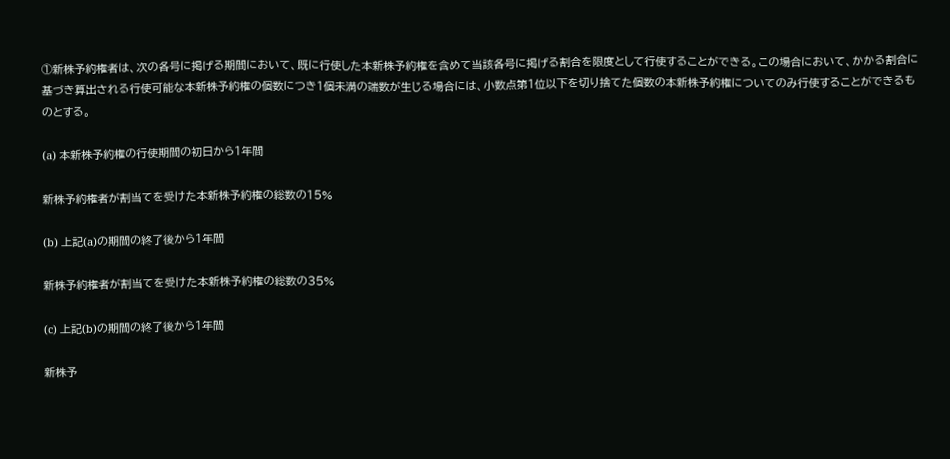①新株予約権者は、次の各号に掲げる期間において、既に行使した本新株予約権を含めて当該各号に掲げる割合を限度として行使することができる。この場合において、かかる割合に基づき算出される行使可能な本新株予約権の個数につき1個未満の端数が生じる場合には、小数点第1位以下を切り捨てた個数の本新株予約権についてのみ行使することができるものとする。

(a) 本新株予約権の行使期間の初日から1年間

新株予約権者が割当てを受けた本新株予約権の総数の15%

(b) 上記(a)の期間の終了後から1年間

新株予約権者が割当てを受けた本新株予約権の総数の35%

(c) 上記(b)の期間の終了後から1年間

新株予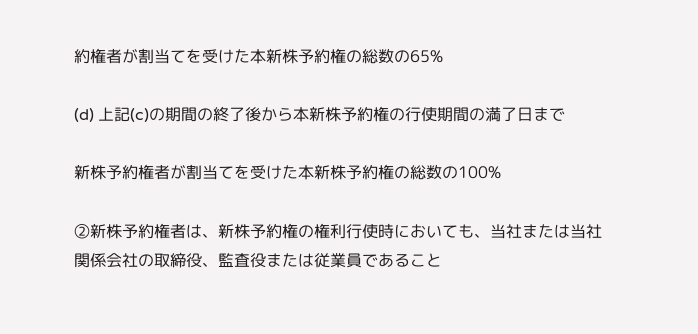約権者が割当てを受けた本新株予約権の総数の65%

(d) 上記(c)の期間の終了後から本新株予約権の行使期間の満了日まで

新株予約権者が割当てを受けた本新株予約権の総数の100%

②新株予約権者は、新株予約権の権利行使時においても、当社または当社関係会社の取締役、監査役または従業員であること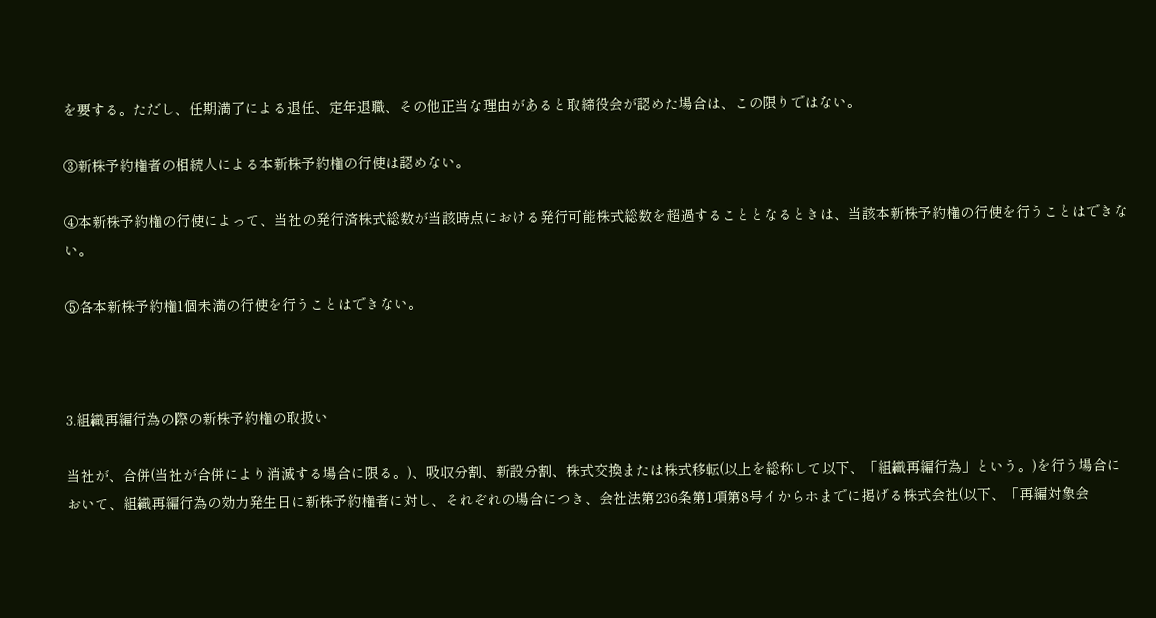を要する。ただし、任期満了による退任、定年退職、その他正当な理由があると取締役会が認めた場合は、この限りではない。

③新株予約権者の相続人による本新株予約権の行使は認めない。

④本新株予約権の行使によって、当社の発行済株式総数が当該時点における発行可能株式総数を超過することとなるときは、当該本新株予約権の行使を行うことはできない。

⑤各本新株予約権1個未満の行使を行うことはできない。



3.組織再編行為の際の新株予約権の取扱い

当社が、合併(当社が合併により消滅する場合に限る。)、吸収分割、新設分割、株式交換または株式移転(以上を総称して以下、「組織再編行為」という。)を行う場合において、組織再編行為の効力発生日に新株予約権者に対し、それぞれの場合につき、会社法第236条第1項第8号イからホまでに掲げる株式会社(以下、「再編対象会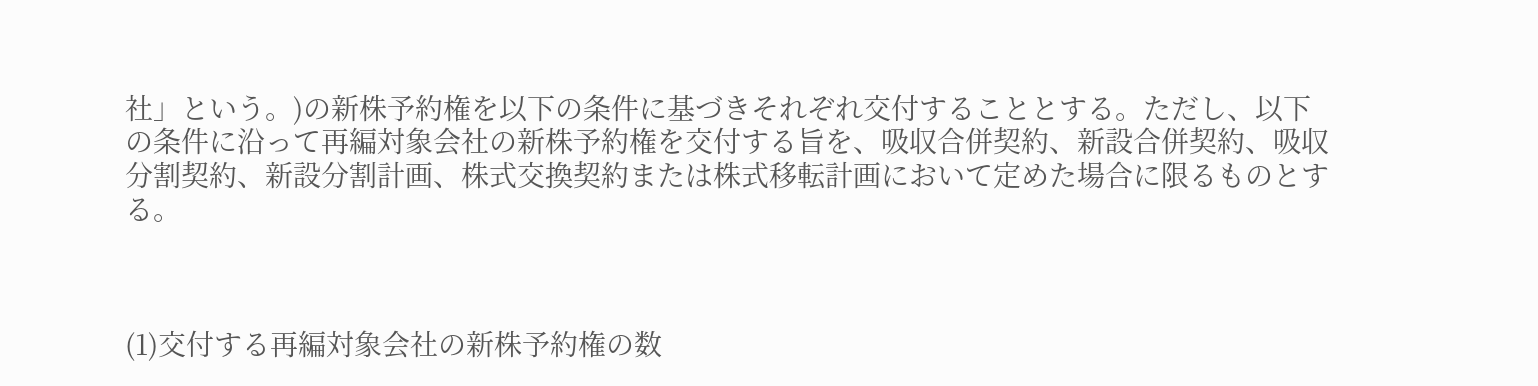社」という。)の新株予約権を以下の条件に基づきそれぞれ交付することとする。ただし、以下の条件に沿って再編対象会社の新株予約権を交付する旨を、吸収合併契約、新設合併契約、吸収分割契約、新設分割計画、株式交換契約または株式移転計画において定めた場合に限るものとする。



(1)交付する再編対象会社の新株予約権の数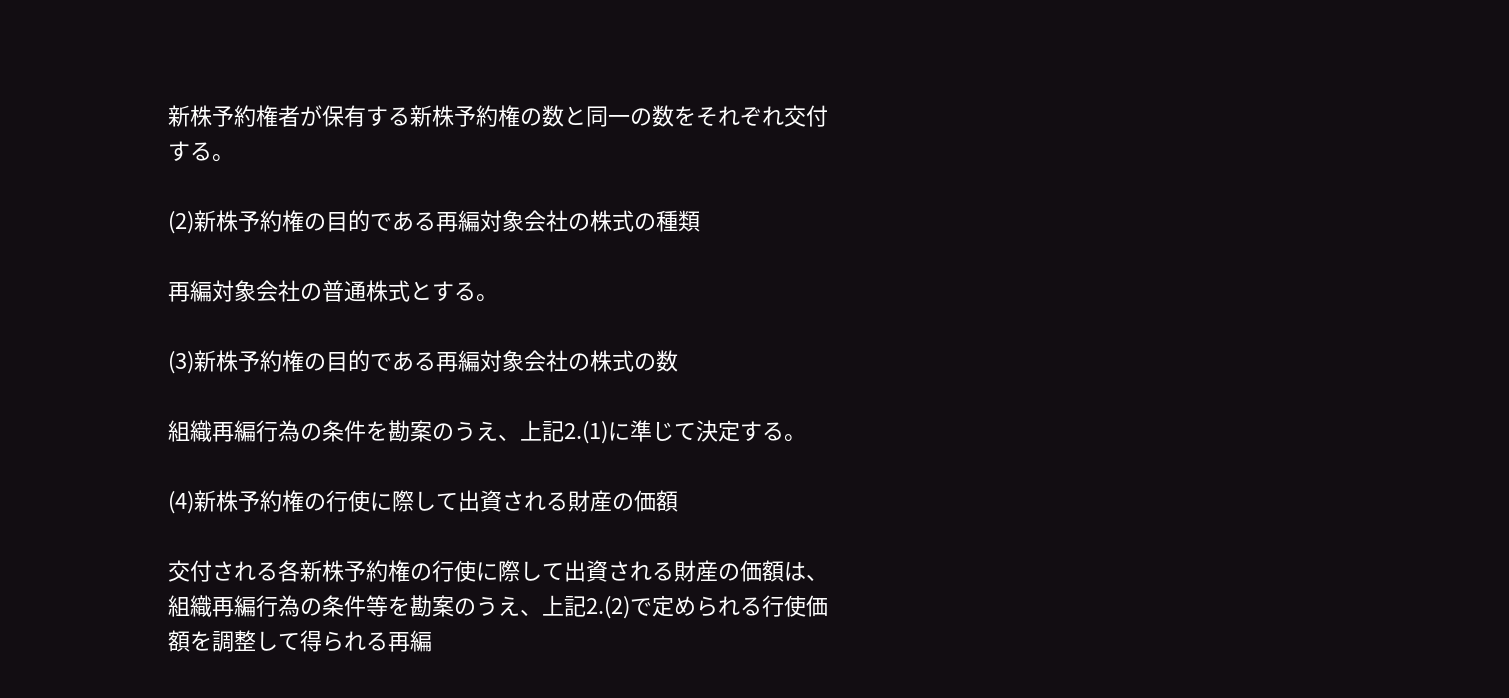新株予約権者が保有する新株予約権の数と同一の数をそれぞれ交付する。

(2)新株予約権の目的である再編対象会社の株式の種類

再編対象会社の普通株式とする。

(3)新株予約権の目的である再編対象会社の株式の数

組織再編行為の条件を勘案のうえ、上記2.(1)に準じて決定する。

(4)新株予約権の行使に際して出資される財産の価額

交付される各新株予約権の行使に際して出資される財産の価額は、組織再編行為の条件等を勘案のうえ、上記2.(2)で定められる行使価額を調整して得られる再編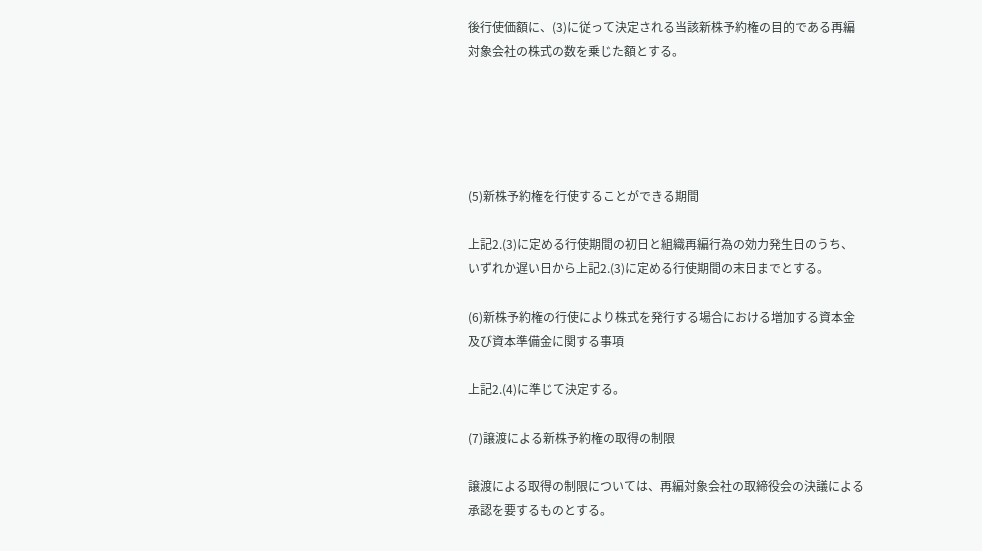後行使価額に、(3)に従って決定される当該新株予約権の目的である再編対象会社の株式の数を乗じた額とする。





(5)新株予約権を行使することができる期間

上記2.(3)に定める行使期間の初日と組織再編行為の効力発生日のうち、いずれか遅い日から上記2.(3)に定める行使期間の末日までとする。

(6)新株予約権の行使により株式を発行する場合における増加する資本金及び資本準備金に関する事項

上記2.(4)に準じて決定する。

(7)譲渡による新株予約権の取得の制限

譲渡による取得の制限については、再編対象会社の取締役会の決議による承認を要するものとする。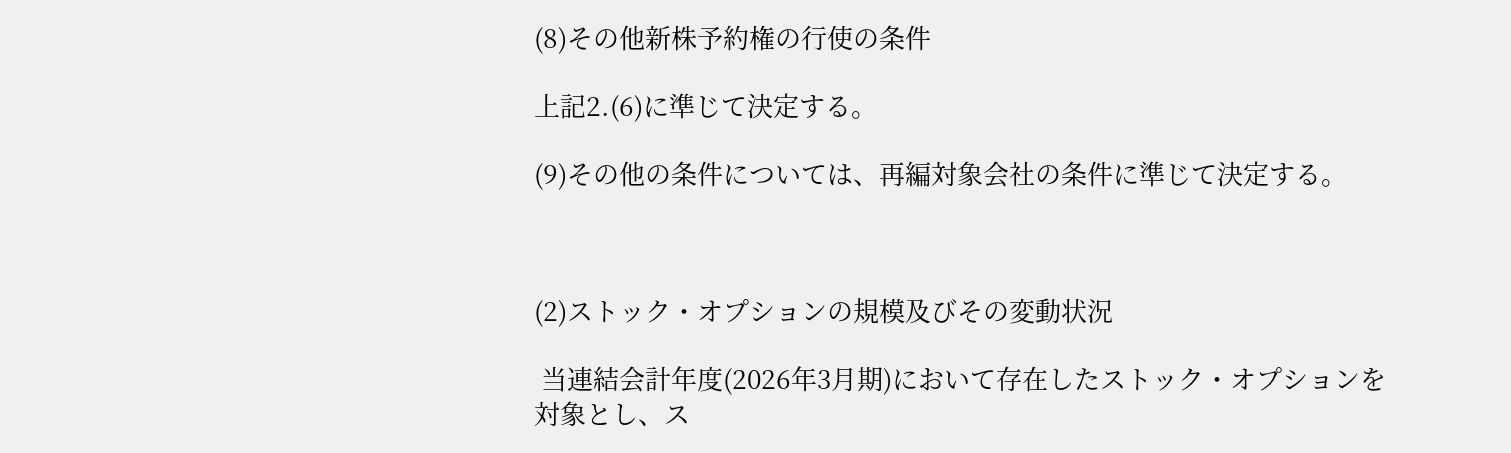(8)その他新株予約権の行使の条件

上記2.(6)に準じて決定する。

(9)その他の条件については、再編対象会社の条件に準じて決定する。



(2)ストック・オプションの規模及びその変動状況

 当連結会計年度(2026年3月期)において存在したストック・オプションを対象とし、ス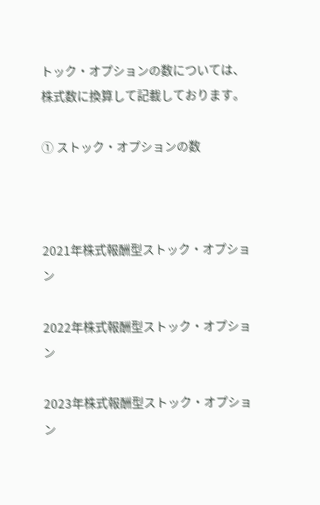トック・オプションの数については、株式数に換算して記載しております。

① ストック・オプションの数



2021年株式報酬型ストック・オプション

2022年株式報酬型ストック・オプション

2023年株式報酬型ストック・オプション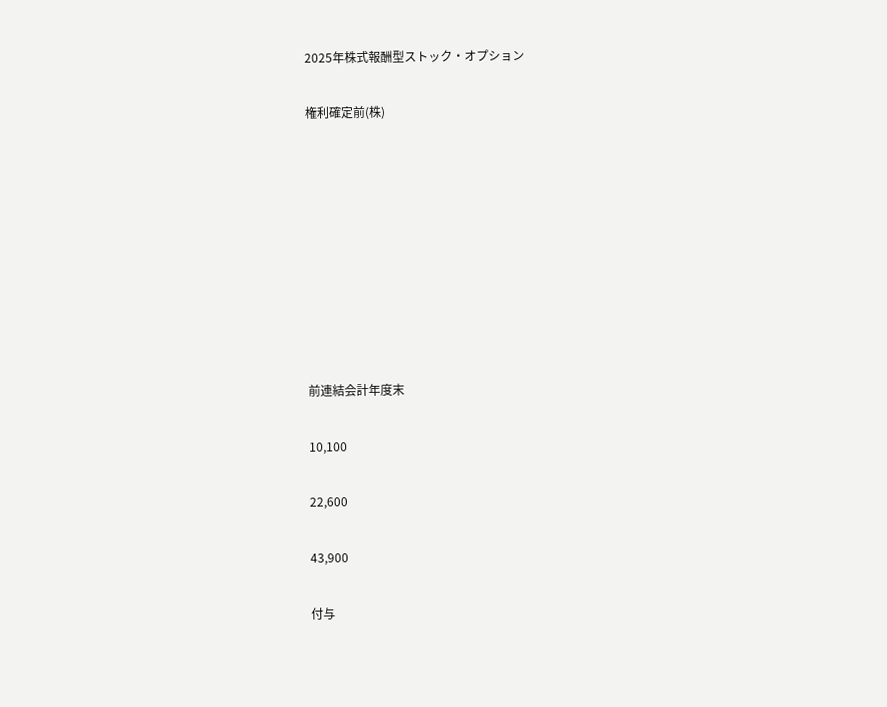2025年株式報酬型ストック・オプション

権利確定前(株)









前連結会計年度末

10,100

22,600

43,900

付与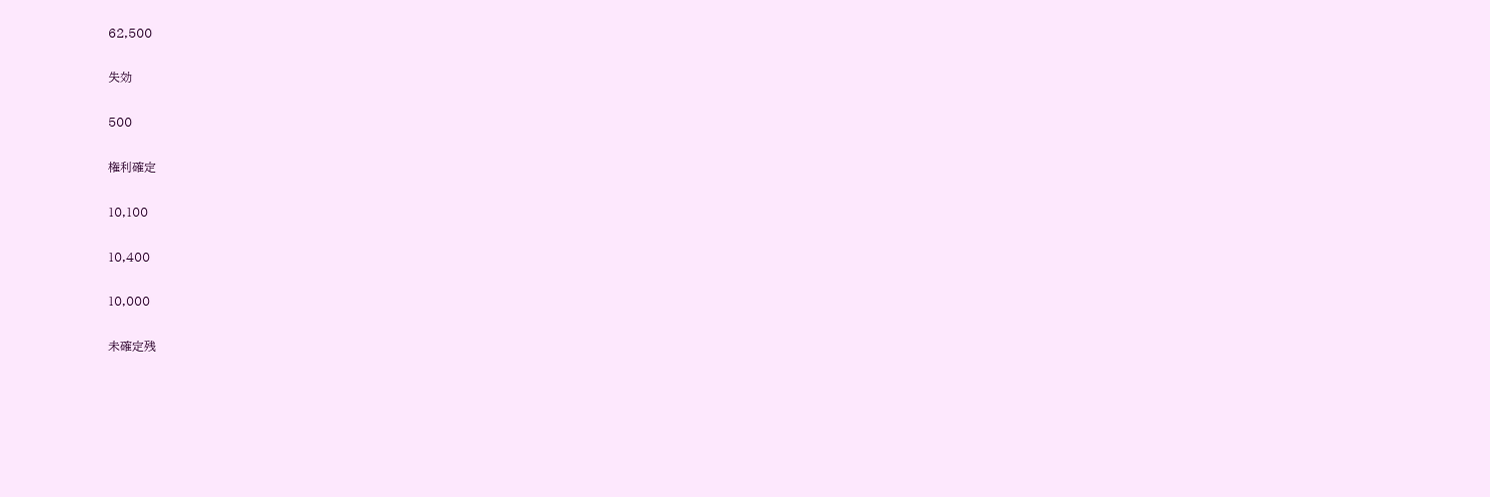62,500

失効

500

権利確定

10,100

10,400

10,000

未確定残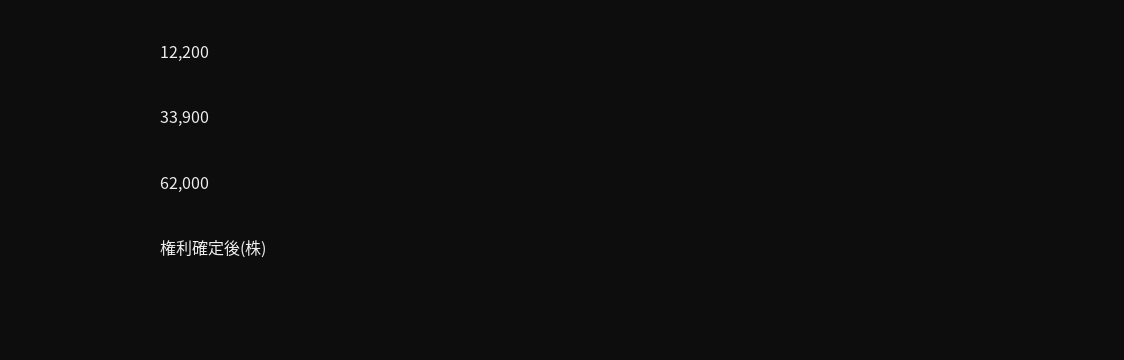12,200

33,900

62,000

権利確定後(株)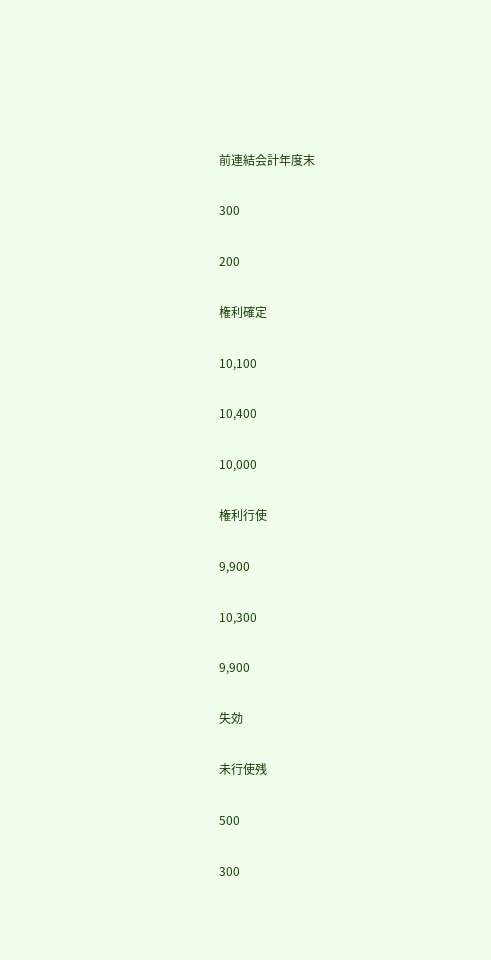前連結会計年度末

300

200

権利確定

10,100

10,400

10,000

権利行使

9,900

10,300

9,900

失効

未行使残

500

300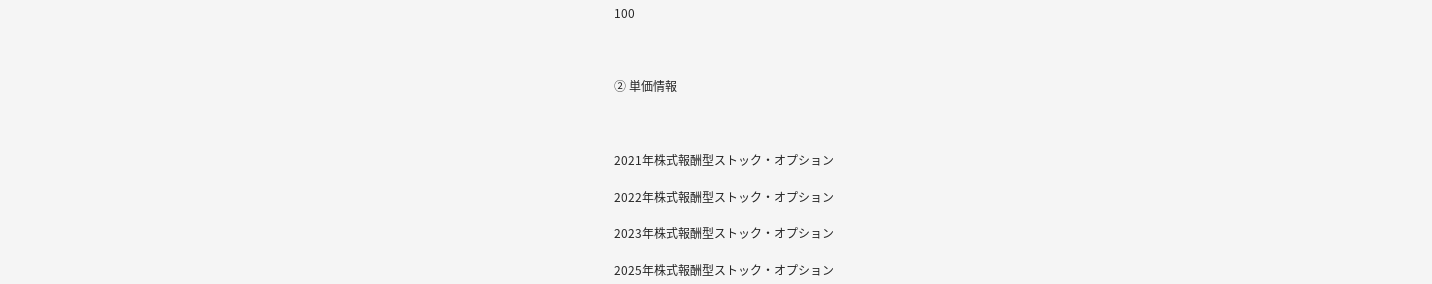100



② 単価情報



2021年株式報酬型ストック・オプション

2022年株式報酬型ストック・オプション

2023年株式報酬型ストック・オプション

2025年株式報酬型ストック・オプション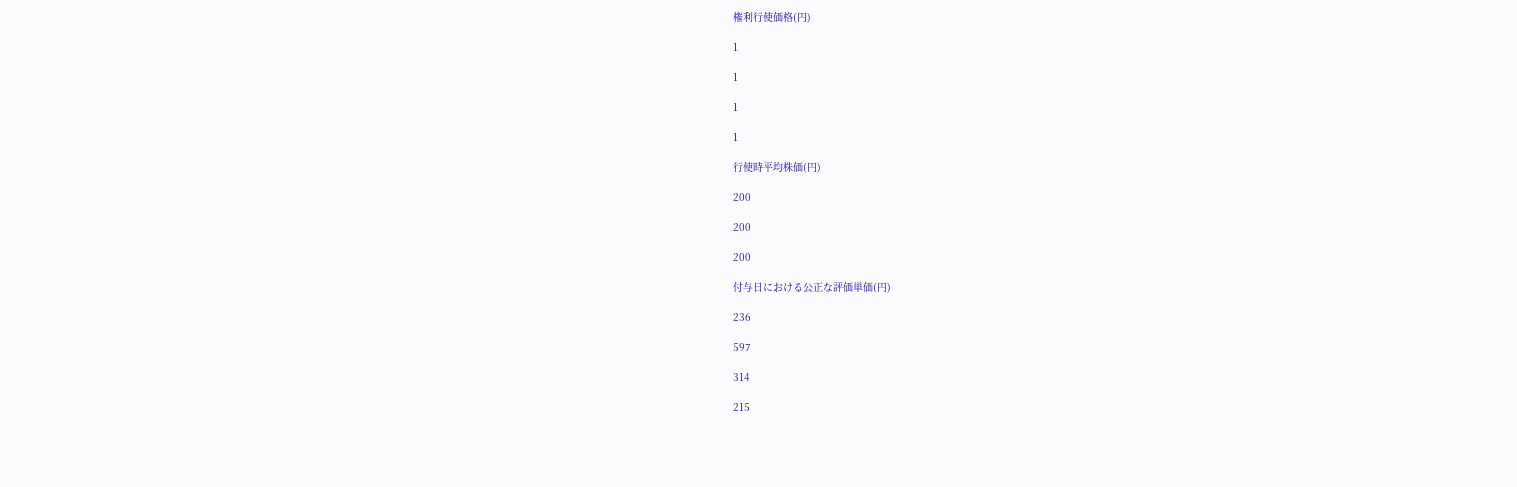権利行使価格(円)

1

1

1

1

行使時平均株価(円)

200

200

200

付与日における公正な評価単価(円)

236

597

314

215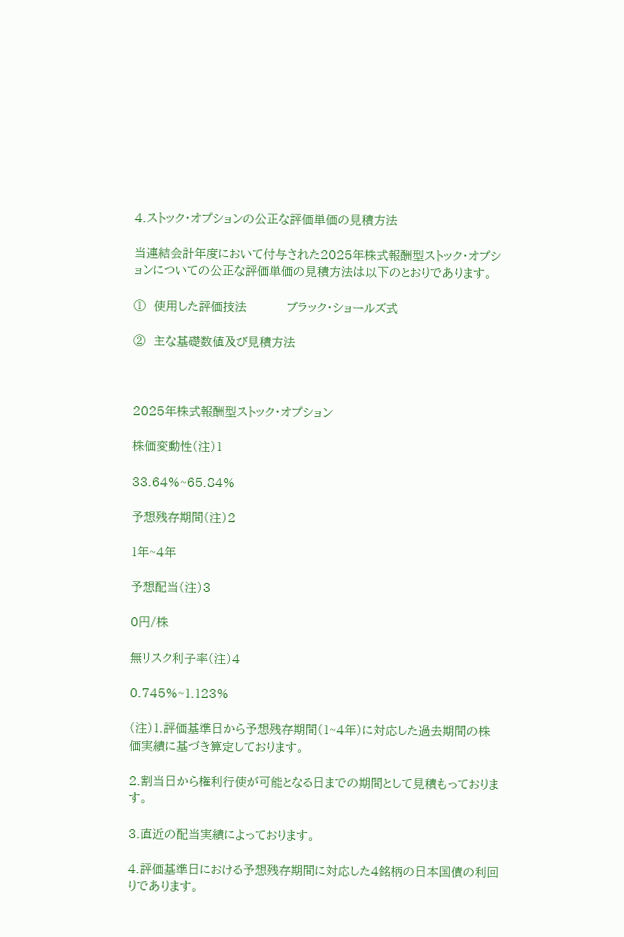4.ストック・オプションの公正な評価単価の見積方法

当連結会計年度において付与された2025年株式報酬型ストック・オプションについての公正な評価単価の見積方法は以下のとおりであります。

①  使用した評価技法          ブラック・ショールズ式

②  主な基礎数値及び見積方法



2025年株式報酬型ストック・オプション

株価変動性(注)1

33.64%~65.84%

予想残存期間(注)2

1年~4年

予想配当(注)3

0円/株

無リスク利子率(注)4

0.745%~1.123%

(注)1.評価基準日から予想残存期間(1~4年)に対応した過去期間の株価実績に基づき算定しております。

2.割当日から権利行使が可能となる日までの期間として見積もっております。

3.直近の配当実績によっております。

4.評価基準日における予想残存期間に対応した4銘柄の日本国債の利回りであります。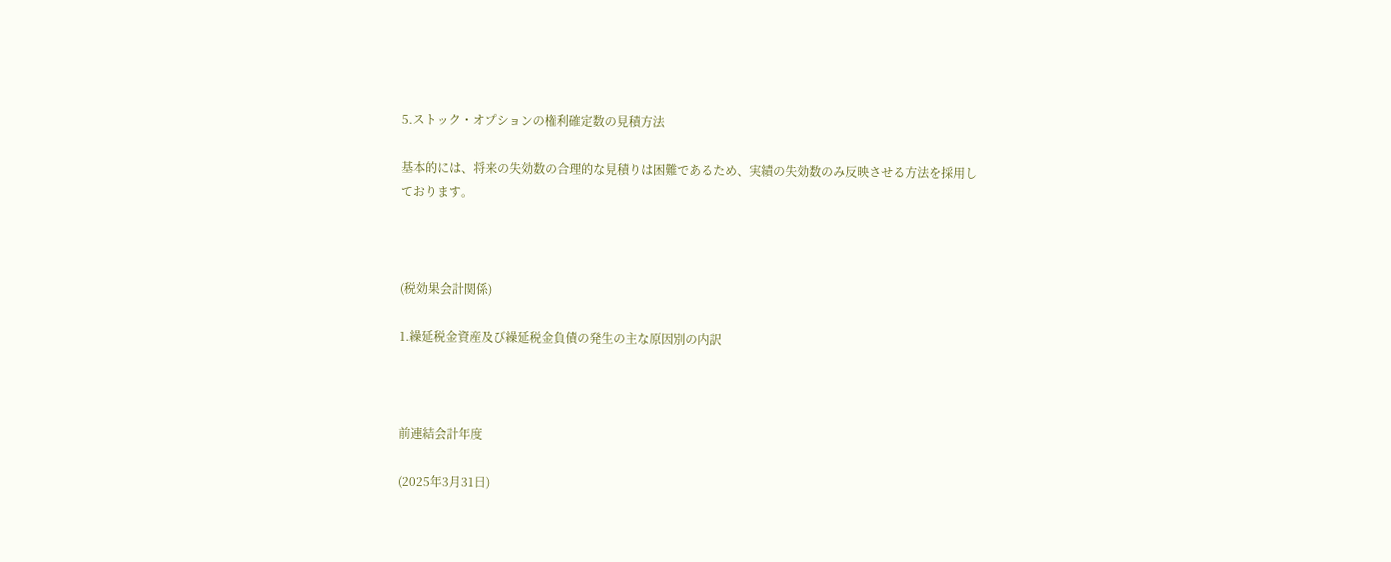5.ストック・オプションの権利確定数の見積方法

基本的には、将来の失効数の合理的な見積りは困難であるため、実績の失効数のみ反映させる方法を採用しております。



(税効果会計関係)

1.繰延税金資産及び繰延税金負債の発生の主な原因別の内訳



前連結会計年度

(2025年3月31日)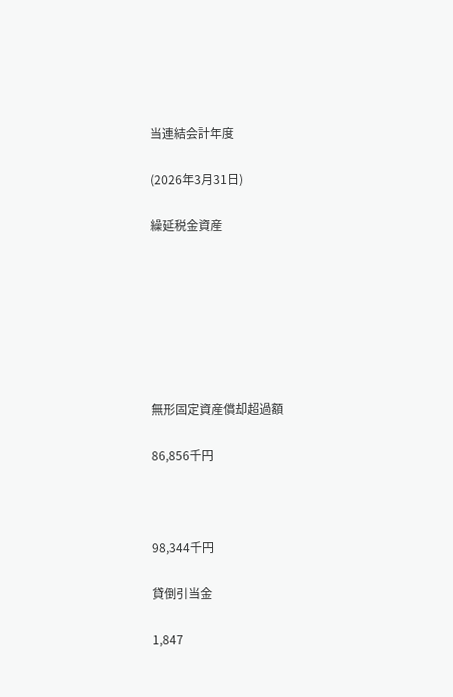当連結会計年度

(2026年3月31日)

繰延税金資産







無形固定資産償却超過額

86,856千円



98,344千円

貸倒引当金

1,847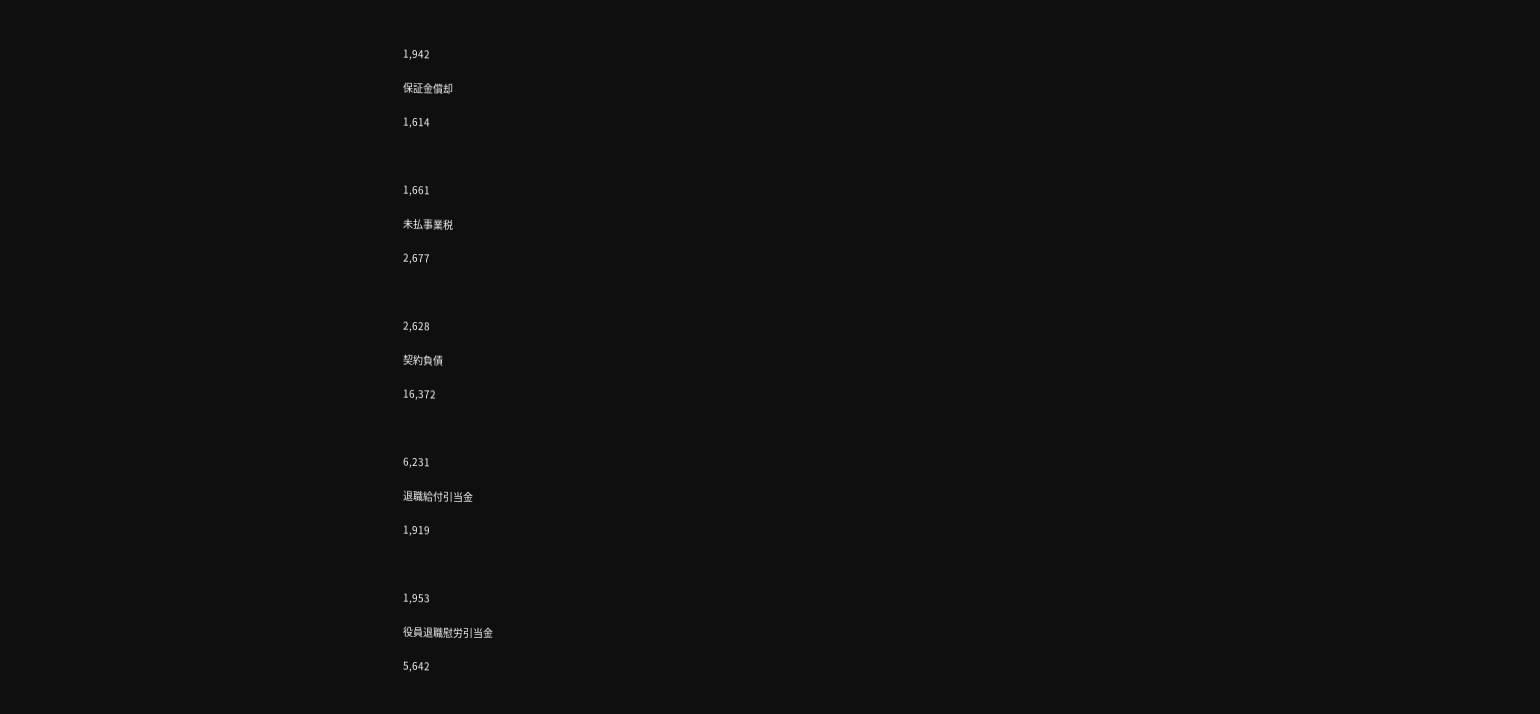1,942

保証金償却

1,614



1,661

未払事業税

2,677



2,628

契約負債

16,372



6,231

退職給付引当金

1,919



1,953

役員退職慰労引当金

5,642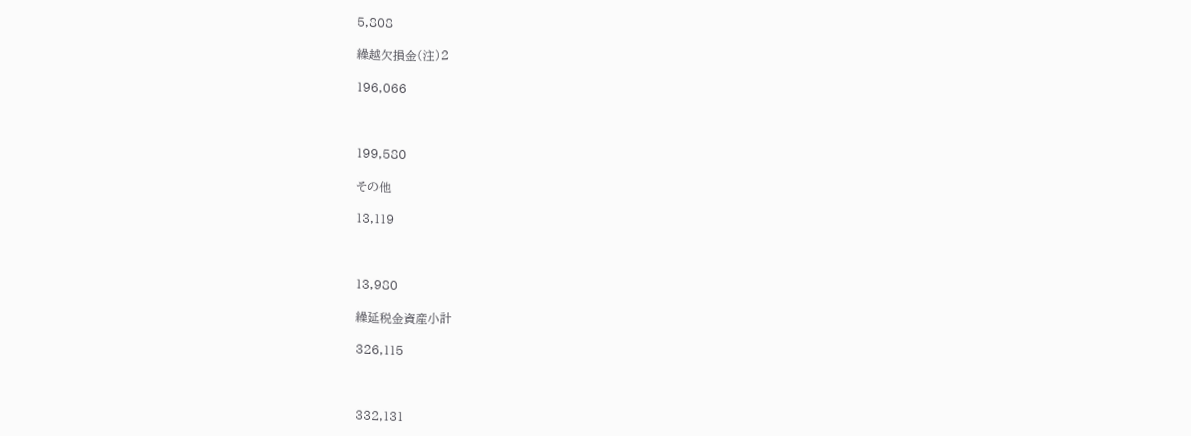5,808

繰越欠損金(注)2

196,066



199,580

その他

13,119



13,980

繰延税金資産小計

326,115



332,131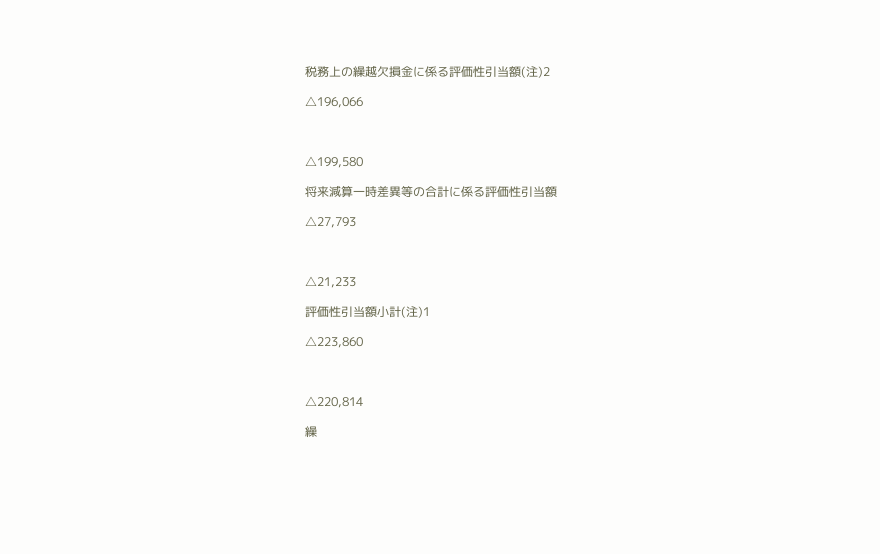税務上の繰越欠損金に係る評価性引当額(注)2

△196,066



△199,580

将来減算一時差異等の合計に係る評価性引当額

△27,793



△21,233

評価性引当額小計(注)1

△223,860



△220,814

繰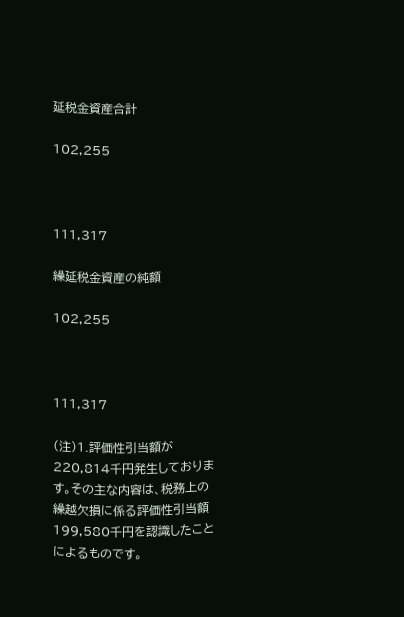延税金資産合計

102,255



111,317

繰延税金資産の純額

102,255



111,317

(注)1.評価性引当額が220,814千円発生しております。その主な内容は、税務上の繰越欠損に係る評価性引当額199,580千円を認識したことによるものです。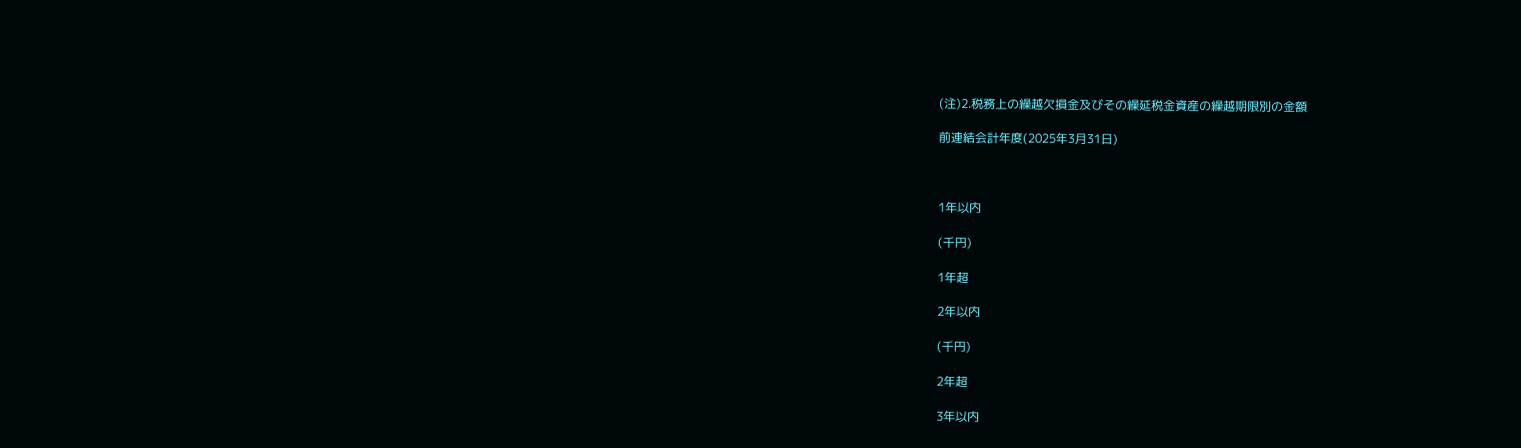(注)2.税務上の繰越欠損金及びその繰延税金資産の繰越期限別の金額

前連結会計年度(2025年3月31日)



1年以内

(千円)

1年超

2年以内

(千円)

2年超

3年以内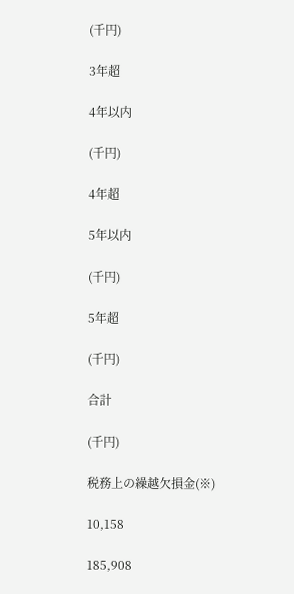(千円)

3年超

4年以内

(千円)

4年超

5年以内

(千円)

5年超

(千円)

合計

(千円)

税務上の繰越欠損金(※)

10,158

185,908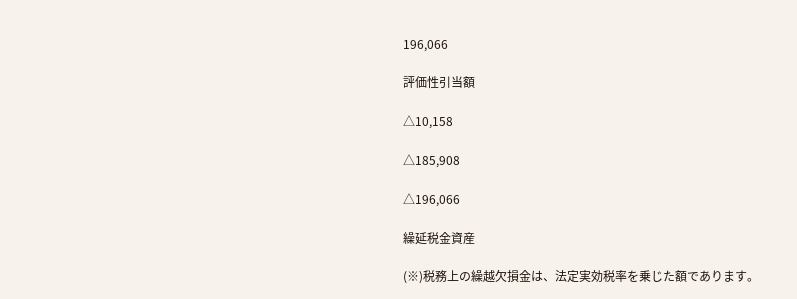196,066

評価性引当額

△10,158

△185,908

△196,066

繰延税金資産

(※)税務上の繰越欠損金は、法定実効税率を乗じた額であります。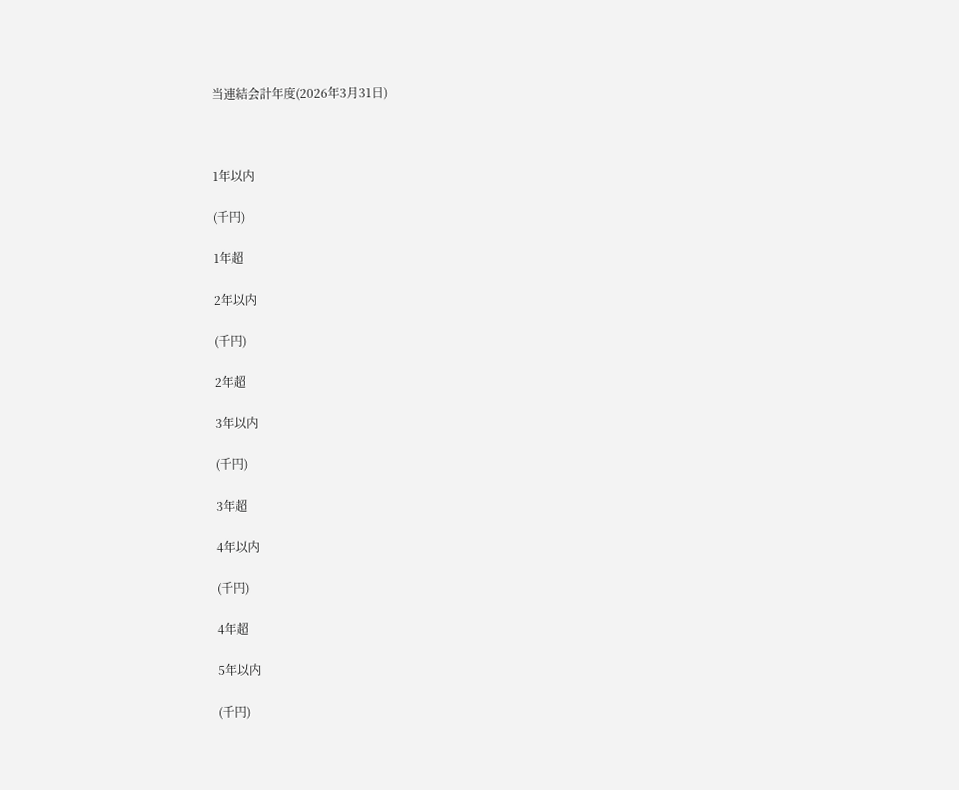当連結会計年度(2026年3月31日)



1年以内

(千円)

1年超

2年以内

(千円)

2年超

3年以内

(千円)

3年超

4年以内

(千円)

4年超

5年以内

(千円)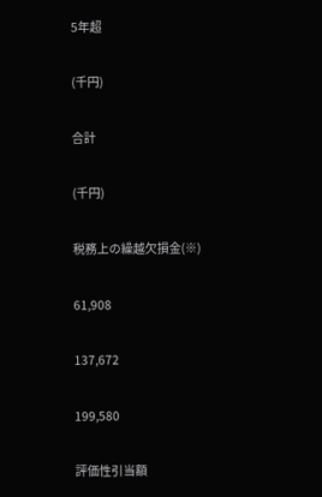5年超

(千円)

合計

(千円)

税務上の繰越欠損金(※)

61,908

137,672

199,580

評価性引当額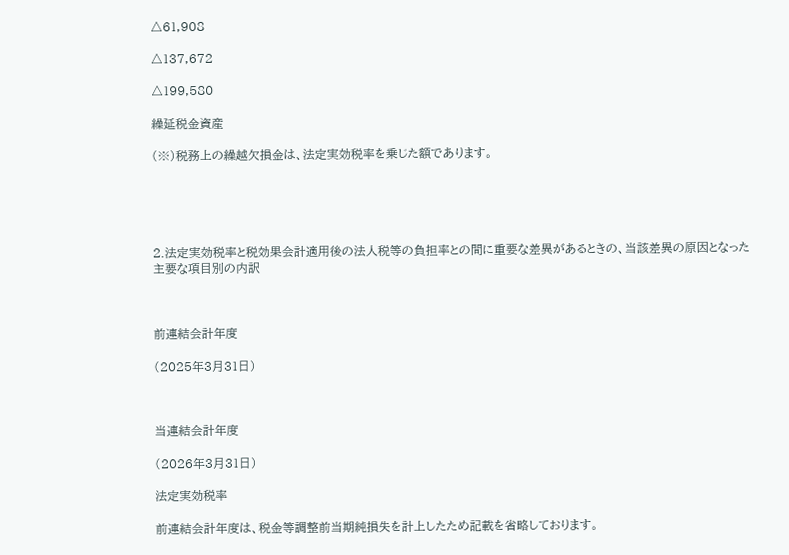△61,908

△137,672

△199,580

繰延税金資産

(※)税務上の繰越欠損金は、法定実効税率を乗じた額であります。





2.法定実効税率と税効果会計適用後の法人税等の負担率との間に重要な差異があるときの、当該差異の原因となった主要な項目別の内訳



前連結会計年度

(2025年3月31日)



当連結会計年度

(2026年3月31日)

法定実効税率

前連結会計年度は、税金等調整前当期純損失を計上したため記載を省略しております。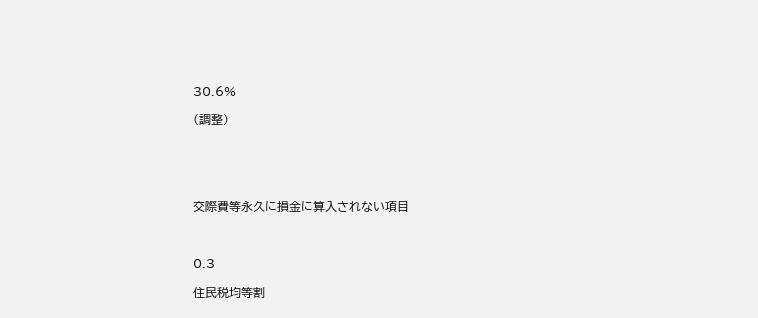30.6%

(調整)





交際費等永久に損金に算入されない項目



0.3

住民税均等割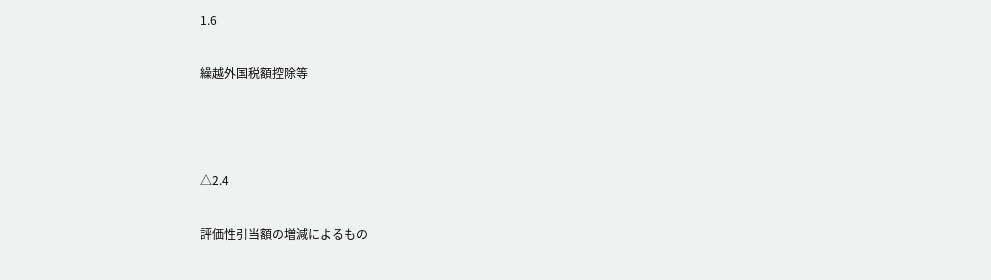1.6

繰越外国税額控除等



△2.4

評価性引当額の増減によるもの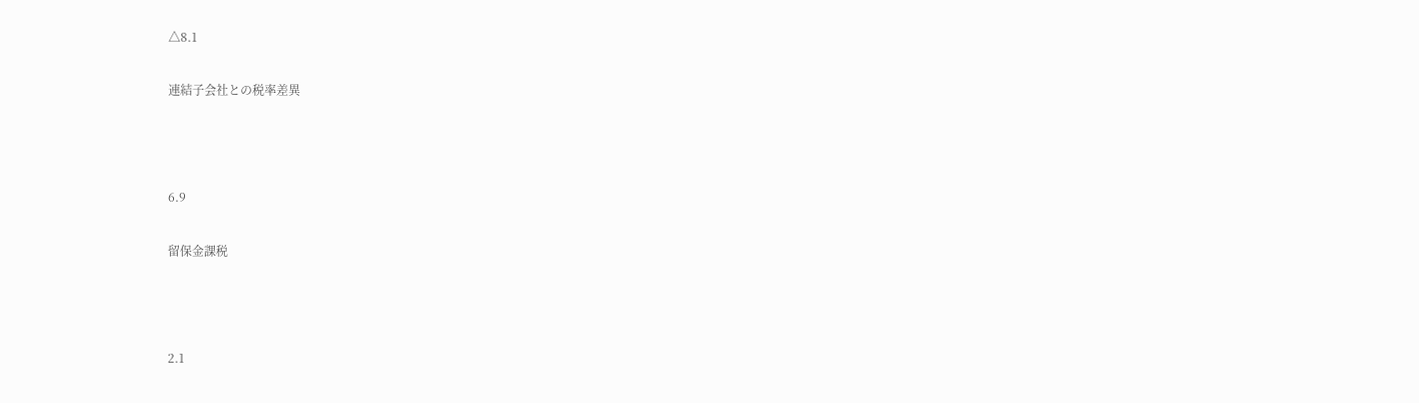△8.1

連結子会社との税率差異



6.9

留保金課税



2.1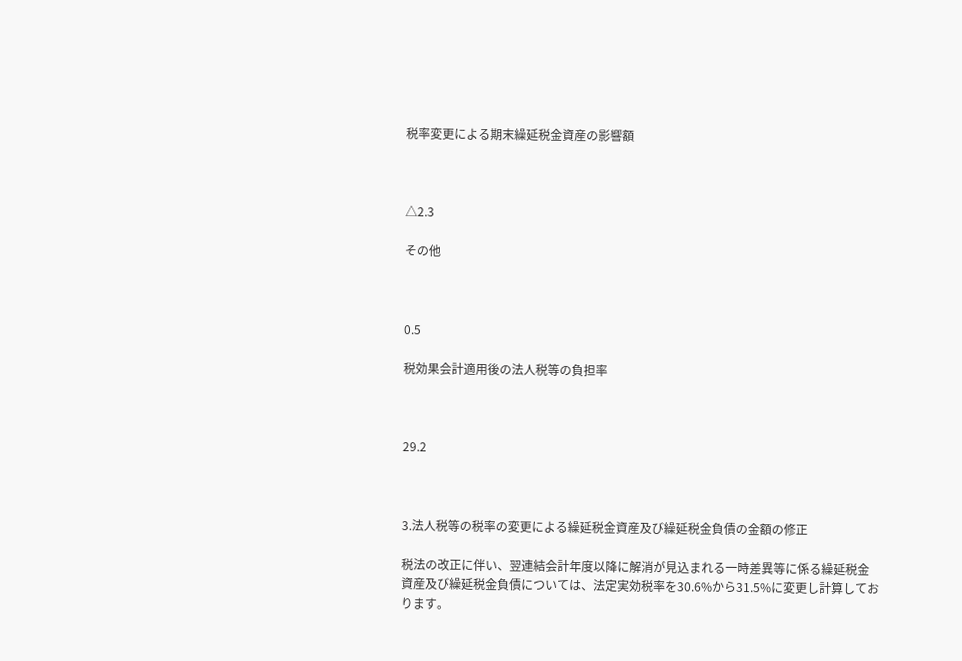税率変更による期末繰延税金資産の影響額



△2.3

その他



0.5

税効果会計適用後の法人税等の負担率



29.2



3.法人税等の税率の変更による繰延税金資産及び繰延税金負債の金額の修正

税法の改正に伴い、翌連結会計年度以降に解消が見込まれる一時差異等に係る繰延税金資産及び繰延税金負債については、法定実効税率を30.6%から31.5%に変更し計算しております。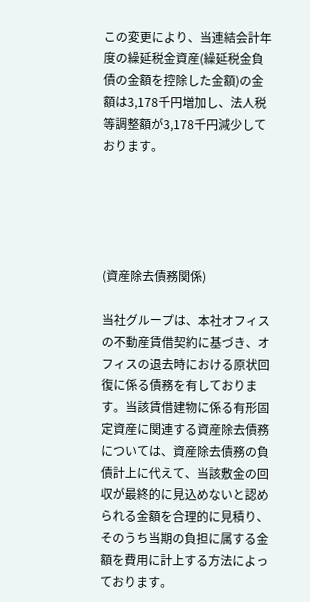この変更により、当連結会計年度の繰延税金資産(繰延税金負債の金額を控除した金額)の金額は3,178千円増加し、法人税等調整額が3,178千円減少しております。





(資産除去債務関係)

当社グループは、本社オフィスの不動産賃借契約に基づき、オフィスの退去時における原状回復に係る債務を有しております。当該賃借建物に係る有形固定資産に関連する資産除去債務については、資産除去債務の負債計上に代えて、当該敷金の回収が最終的に見込めないと認められる金額を合理的に見積り、そのうち当期の負担に属する金額を費用に計上する方法によっております。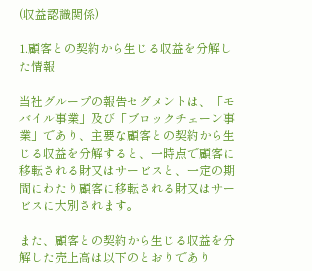(収益認識関係)

1.顧客との契約から生じる収益を分解した情報

当社グループの報告セグメントは、「モバイル事業」及び「ブロックチェーン事業」であり、主要な顧客との契約から生じる収益を分解すると、一時点で顧客に移転される財又はサービスと、一定の期間にわたり顧客に移転される財又はサービスに大別されます。

また、顧客との契約から生じる収益を分解した売上高は以下のとおりであり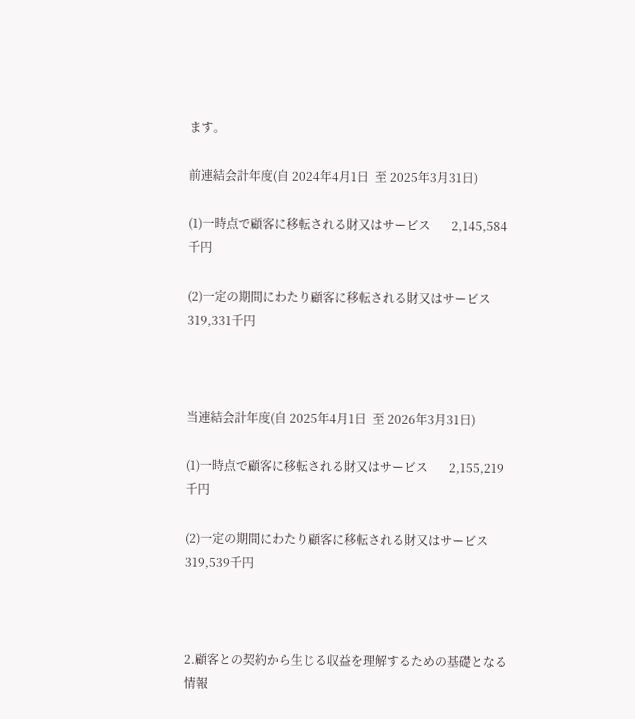ます。

前連結会計年度(自 2024年4月1日  至 2025年3月31日)

(1)一時点で顧客に移転される財又はサービス       2,145,584千円

(2)一定の期間にわたり顧客に移転される財又はサービス   319,331千円



当連結会計年度(自 2025年4月1日  至 2026年3月31日)

(1)一時点で顧客に移転される財又はサービス       2,155,219千円

(2)一定の期間にわたり顧客に移転される財又はサービス   319,539千円



2.顧客との契約から生じる収益を理解するための基礎となる情報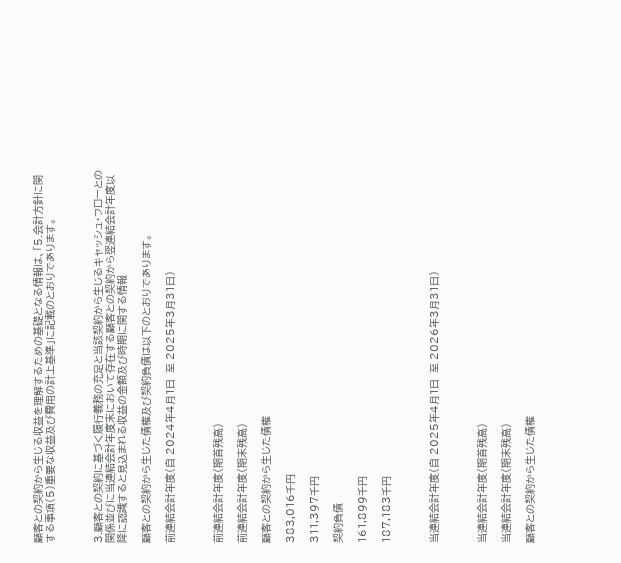顧客との契約から生じる収益を理解するための基礎となる情報は、「5.会計方針に関する事項(5)重要な収益及び費用の計上基準」に記載のとおりであります。



3.顧客との契約に基づく履行義務の充足と当該契約から生じるキャッシュ・フローとの関係並びに当連結会計年度末において存在する顧客との契約から翌連結会計年度以降に認識すると見込まれる収益の金額及び時期に関する情報

顧客との契約から生じた債権及び契約負債は以下のとおりであります。

前連結会計年度(自 2024年4月1日  至 2025年3月31日)



前連結会計年度(期首残高)

前連結会計年度(期末残高)

顧客との契約から生じた債権

383,016千円

311,397千円

契約負債

161,899千円

187,183千円



当連結会計年度(自 2025年4月1日  至 2026年3月31日)



当連結会計年度(期首残高)

当連結会計年度(期末残高)

顧客との契約から生じた債権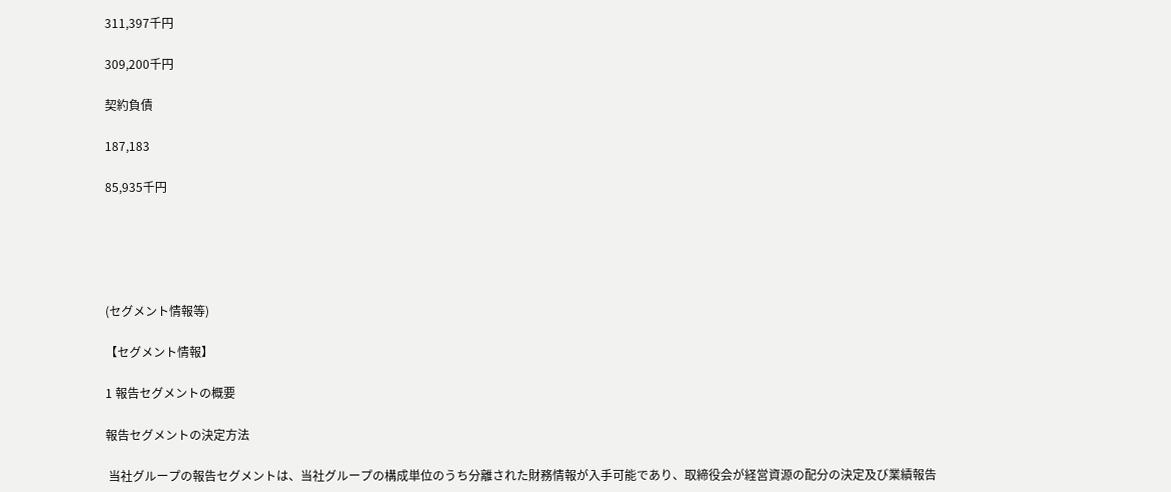311,397千円

309,200千円

契約負債

187,183

85,935千円





(セグメント情報等)

【セグメント情報】

1 報告セグメントの概要

報告セグメントの決定方法

 当社グループの報告セグメントは、当社グループの構成単位のうち分離された財務情報が入手可能であり、取締役会が経営資源の配分の決定及び業績報告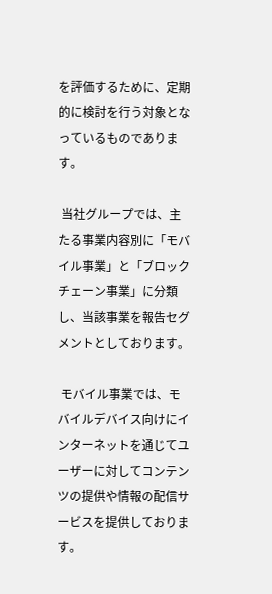を評価するために、定期的に検討を行う対象となっているものであります。

 当社グループでは、主たる事業内容別に「モバイル事業」と「ブロックチェーン事業」に分類し、当該事業を報告セグメントとしております。

 モバイル事業では、モバイルデバイス向けにインターネットを通じてユーザーに対してコンテンツの提供や情報の配信サービスを提供しております。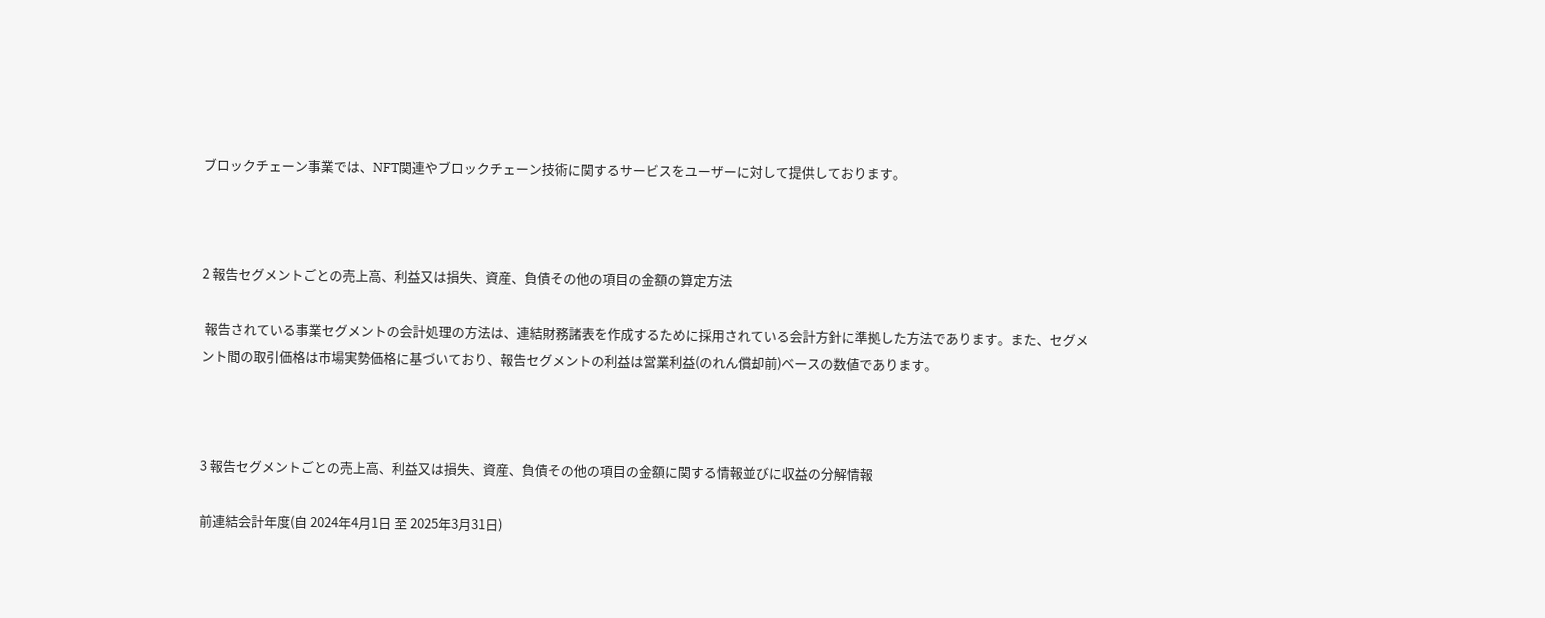ブロックチェーン事業では、NFT関連やブロックチェーン技術に関するサービスをユーザーに対して提供しております。



2 報告セグメントごとの売上高、利益又は損失、資産、負債その他の項目の金額の算定方法

 報告されている事業セグメントの会計処理の方法は、連結財務諸表を作成するために採用されている会計方針に準拠した方法であります。また、セグメント間の取引価格は市場実勢価格に基づいており、報告セグメントの利益は営業利益(のれん償却前)ベースの数値であります。



3 報告セグメントごとの売上高、利益又は損失、資産、負債その他の項目の金額に関する情報並びに収益の分解情報

前連結会計年度(自 2024年4月1日 至 2025年3月31日)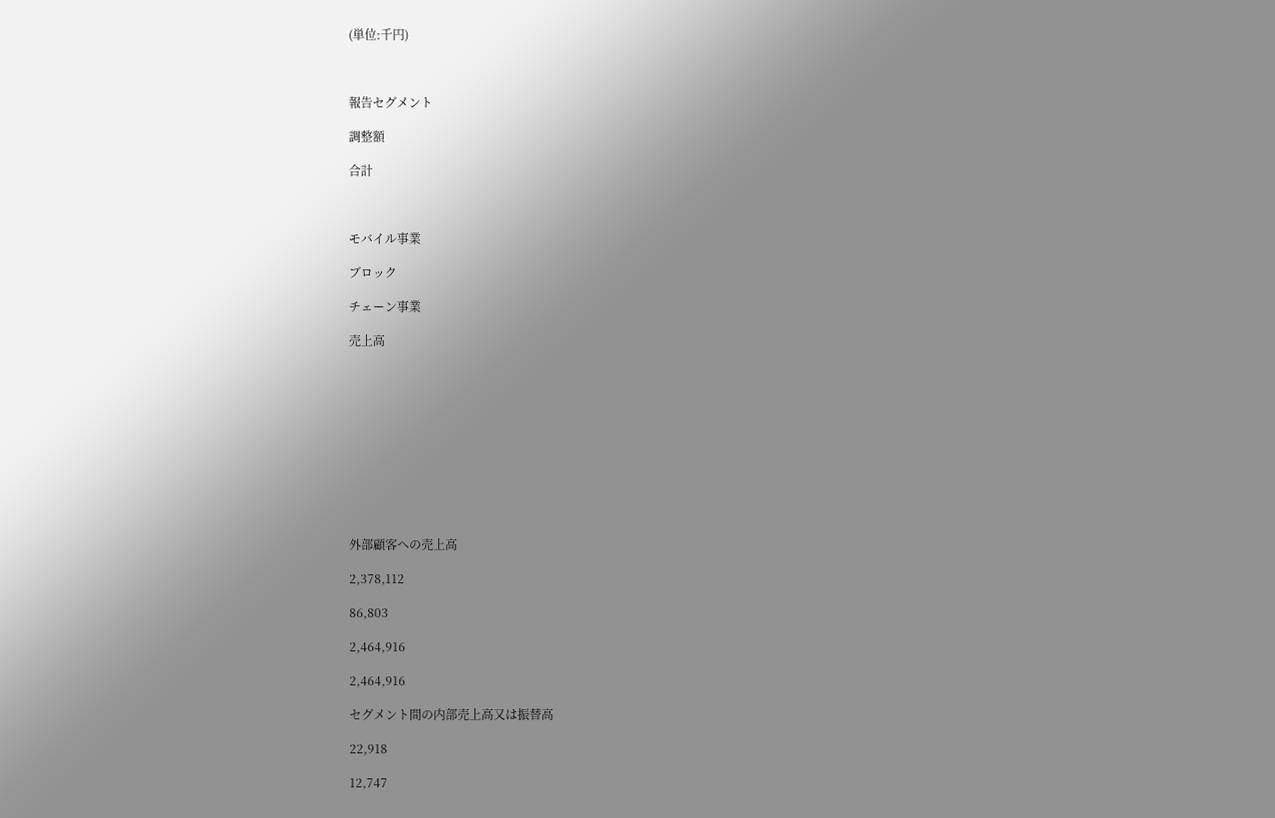(単位:千円)



報告セグメント

調整額

合計



モバイル事業

ブロック

チェーン事業

売上高











外部顧客への売上高

2,378,112

86,803

2,464,916

2,464,916

セグメント間の内部売上高又は振替高

22,918

12,747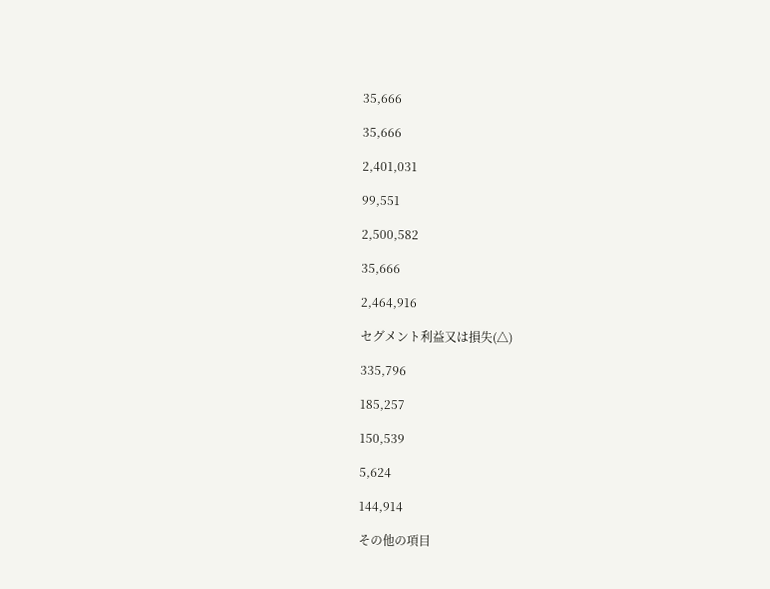35,666

35,666

2,401,031

99,551

2,500,582

35,666

2,464,916

セグメント利益又は損失(△)

335,796

185,257

150,539

5,624

144,914

その他の項目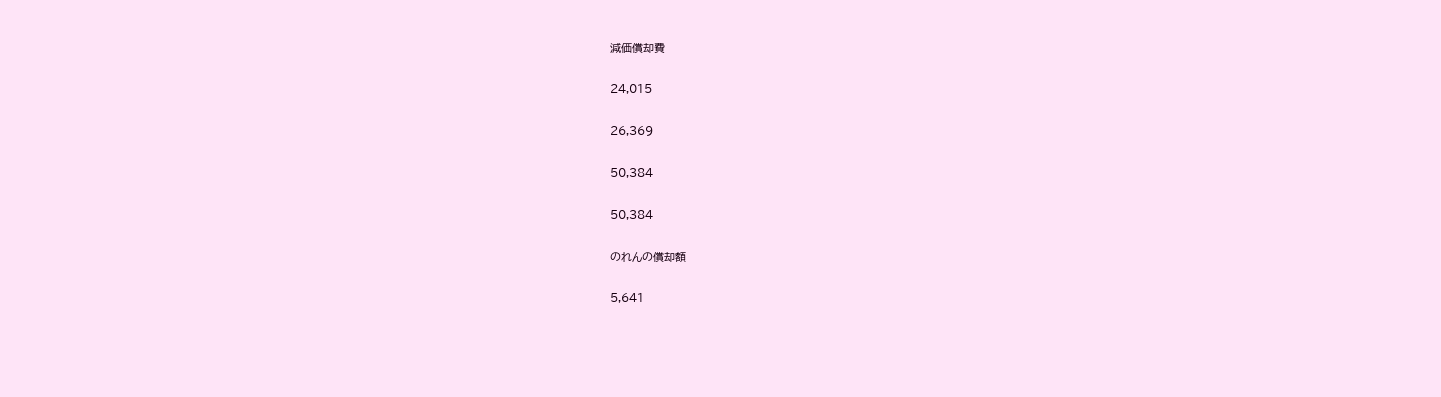減価償却費

24,015

26,369

50,384

50,384

のれんの償却額

5,641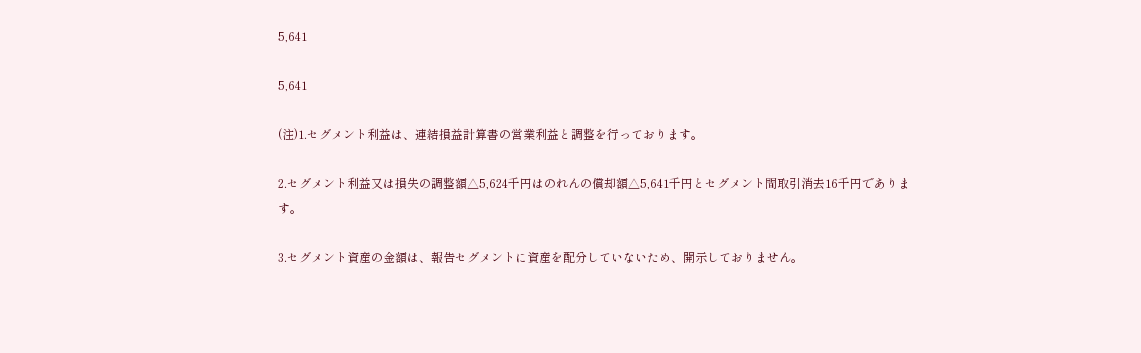5,641

5,641

(注)1.セグメント利益は、連結損益計算書の営業利益と調整を行っております。

2.セグメント利益又は損失の調整額△5,624千円はのれんの償却額△5,641千円とセグメント間取引消去16千円であります。

3.セグメント資産の金額は、報告セグメントに資産を配分していないため、開示しておりません。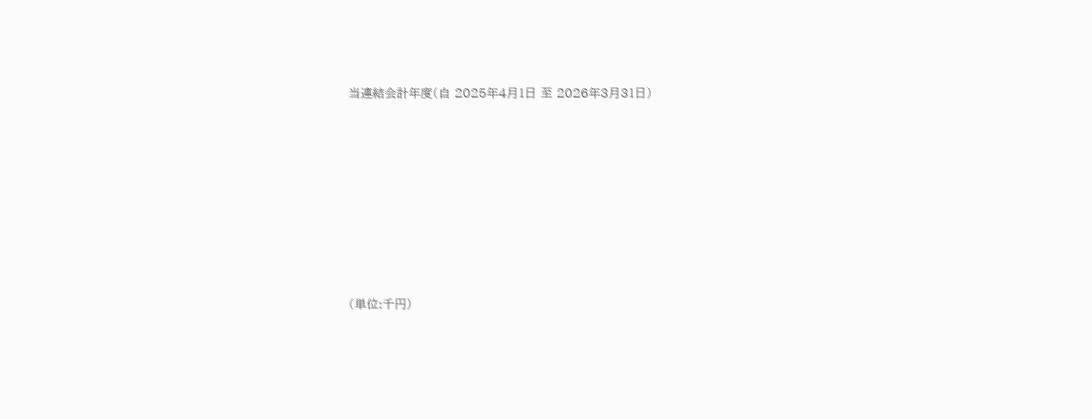当連結会計年度(自 2025年4月1日 至 2026年3月31日)









(単位:千円)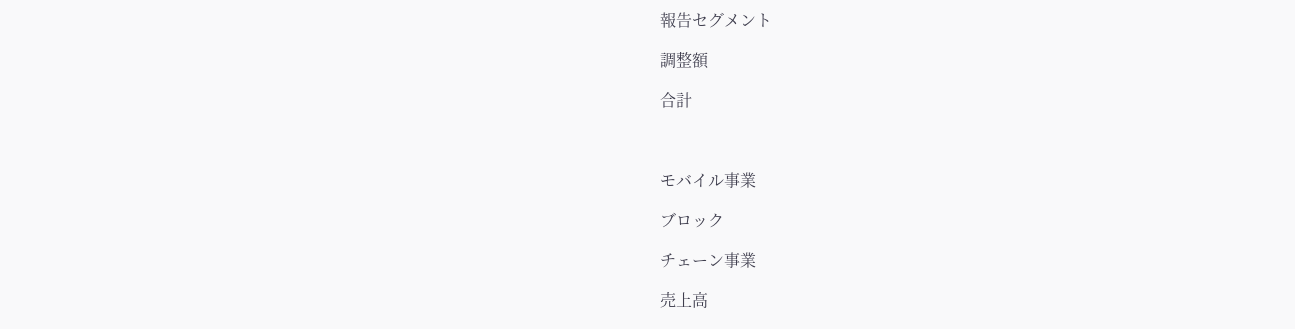報告セグメント

調整額

合計



モバイル事業

ブロック

チェーン事業

売上高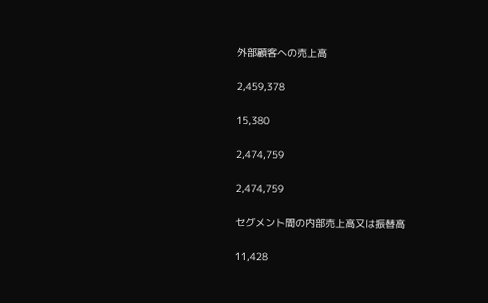外部顧客への売上高

2,459,378

15,380

2,474,759

2,474,759

セグメント間の内部売上高又は振替高

11,428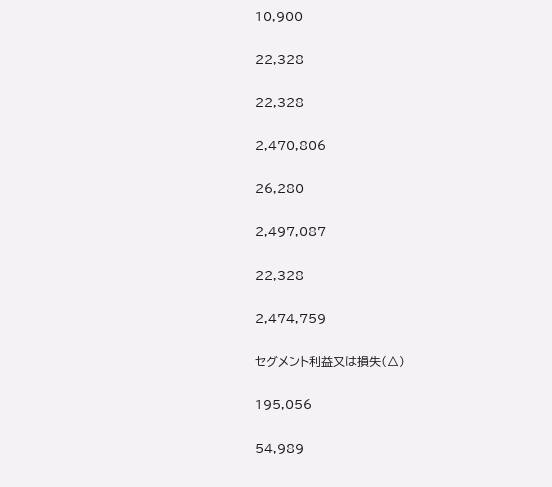10,900

22,328

22,328

2,470,806

26,280

2,497,087

22,328

2,474,759

セグメント利益又は損失(△)

195,056

54,989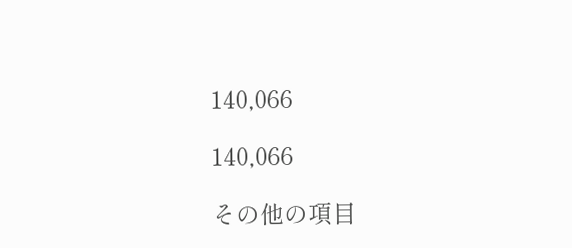140,066

140,066

その他の項目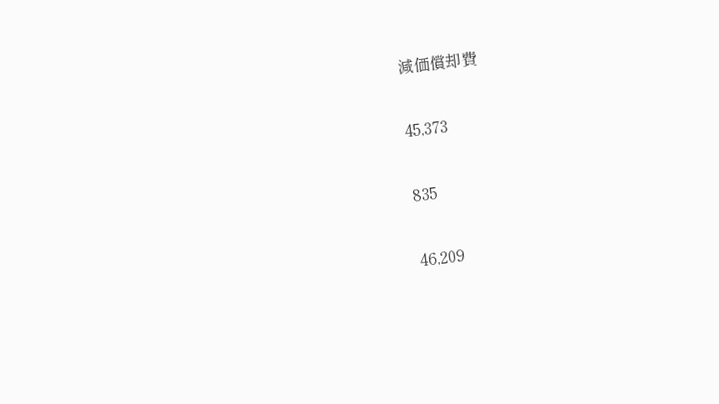減価償却費

45,373

835

46,209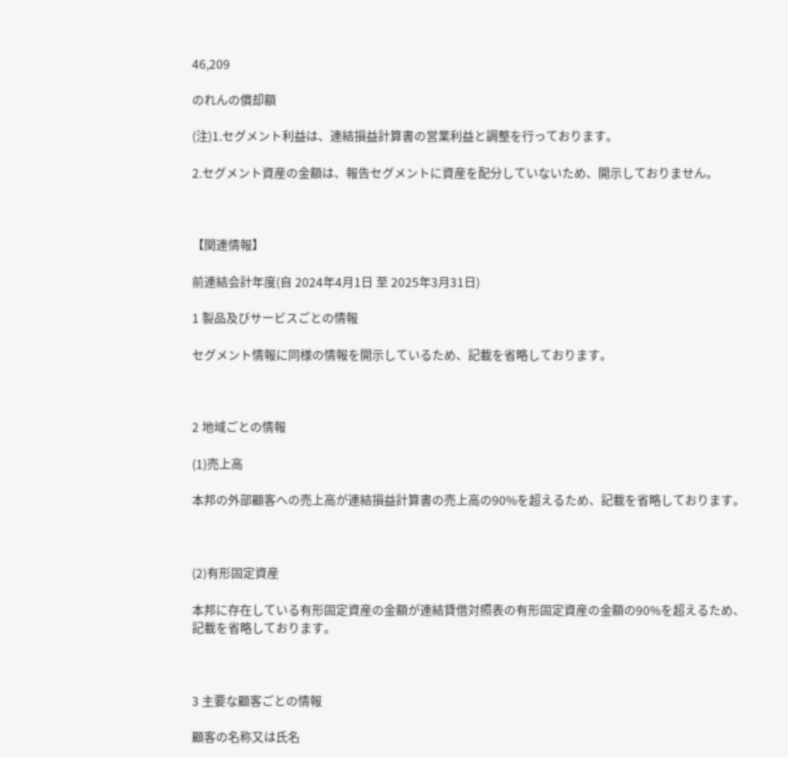46,209

のれんの償却額

(注)1.セグメント利益は、連結損益計算書の営業利益と調整を行っております。

2.セグメント資産の金額は、報告セグメントに資産を配分していないため、開示しておりません。



【関連情報】

前連結会計年度(自 2024年4月1日 至 2025年3月31日)

1 製品及びサービスごとの情報

セグメント情報に同様の情報を開示しているため、記載を省略しております。



2 地域ごとの情報

(1)売上高

本邦の外部顧客への売上高が連結損益計算書の売上高の90%を超えるため、記載を省略しております。



(2)有形固定資産

本邦に存在している有形固定資産の金額が連結貸借対照表の有形固定資産の金額の90%を超えるため、記載を省略しております。



3 主要な顧客ごとの情報

顧客の名称又は氏名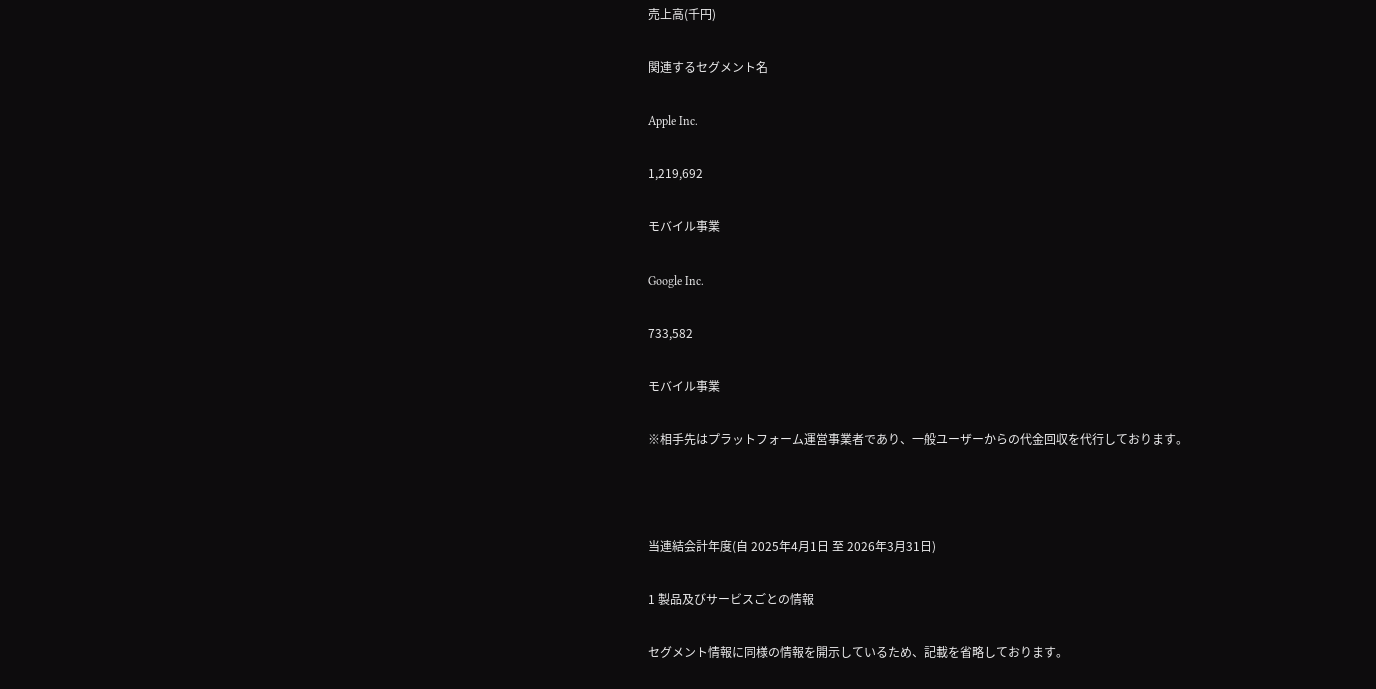売上高(千円)

関連するセグメント名

Apple Inc.

1,219,692

モバイル事業

Google Inc.

733,582

モバイル事業

※相手先はプラットフォーム運営事業者であり、一般ユーザーからの代金回収を代行しております。



当連結会計年度(自 2025年4月1日 至 2026年3月31日)

1 製品及びサービスごとの情報

セグメント情報に同様の情報を開示しているため、記載を省略しております。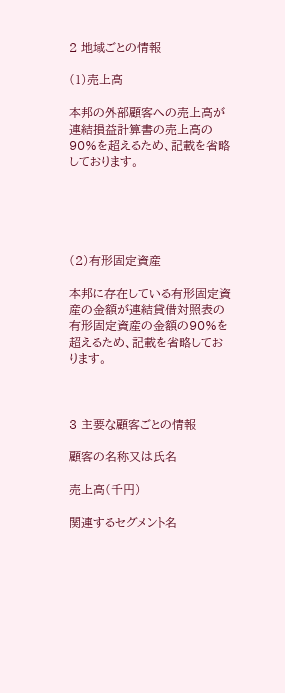2 地域ごとの情報

(1)売上高

本邦の外部顧客への売上高が連結損益計算書の売上高の90%を超えるため、記載を省略しております。





(2)有形固定資産

本邦に存在している有形固定資産の金額が連結貸借対照表の有形固定資産の金額の90%を超えるため、記載を省略しております。



3 主要な顧客ごとの情報

顧客の名称又は氏名

売上高(千円)

関連するセグメント名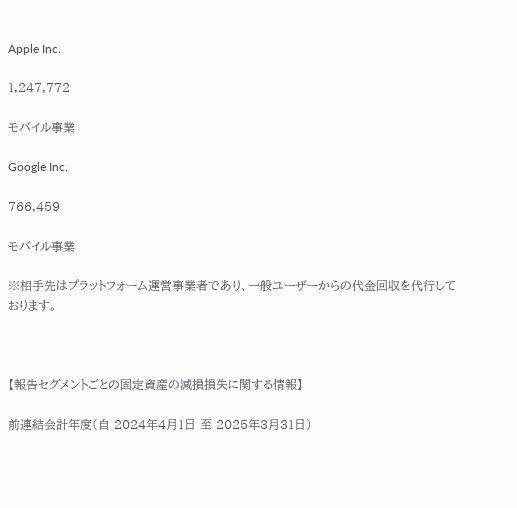Apple Inc.

1,247,772

モバイル事業

Google Inc.

766,459

モバイル事業

※相手先はプラットフォーム運営事業者であり、一般ユーザーからの代金回収を代行しております。



【報告セグメントごとの固定資産の減損損失に関する情報】

前連結会計年度(自 2024年4月1日 至 2025年3月31日)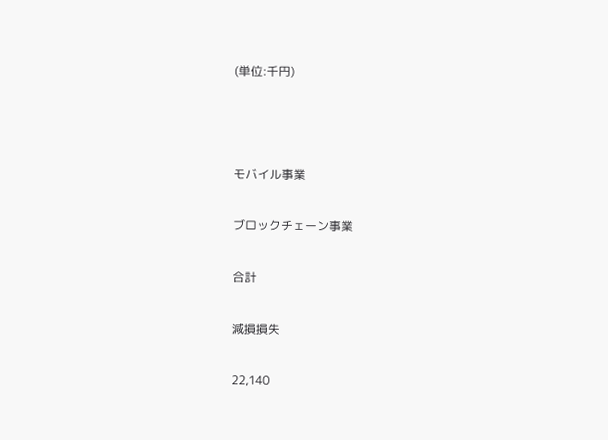(単位:千円)



モバイル事業

ブロックチェーン事業

合計

減損損失

22,140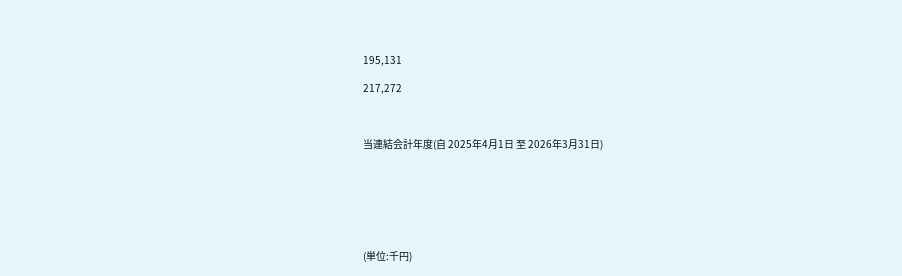195,131

217,272



当連結会計年度(自 2025年4月1日 至 2026年3月31日)







(単位:千円)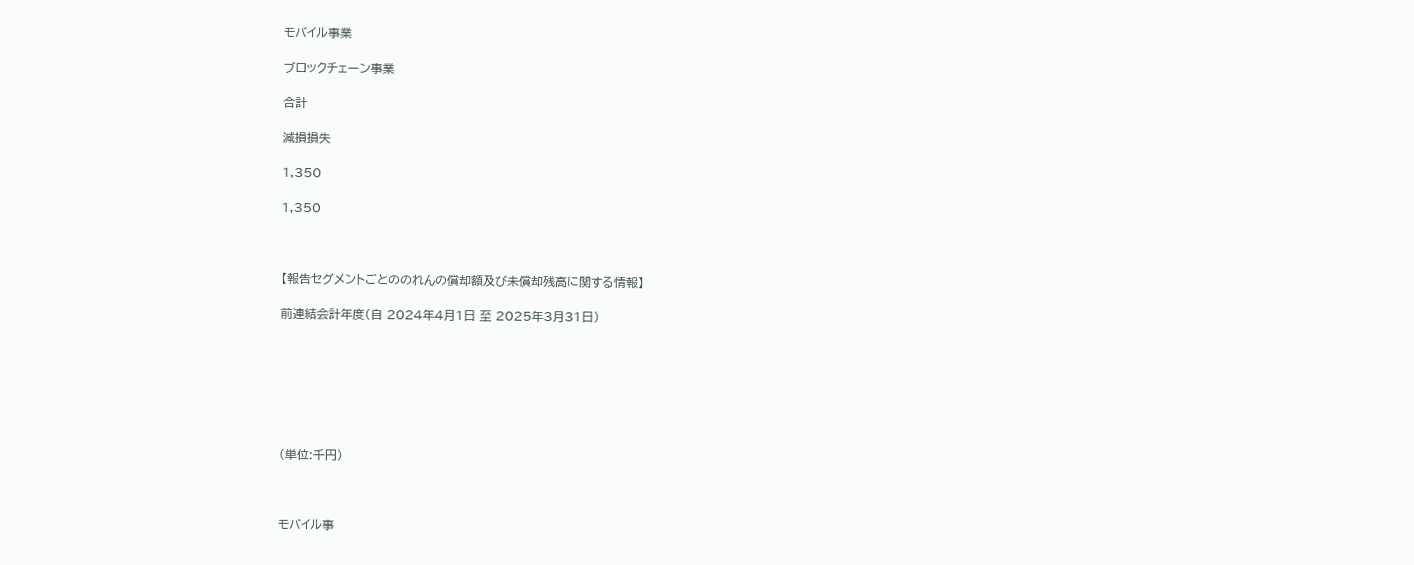モバイル事業

ブロックチェーン事業

合計

減損損失

1,350

1,350



【報告セグメントごとののれんの償却額及び未償却残高に関する情報】

前連結会計年度(自 2024年4月1日 至 2025年3月31日)







(単位:千円)



モバイル事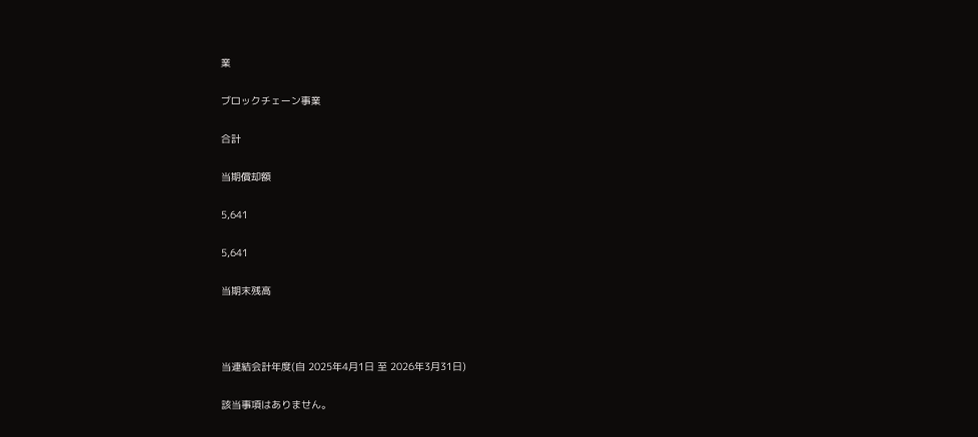業

ブロックチェーン事業

合計

当期償却額

5,641

5,641

当期末残高



当連結会計年度(自 2025年4月1日 至 2026年3月31日)

該当事項はありません。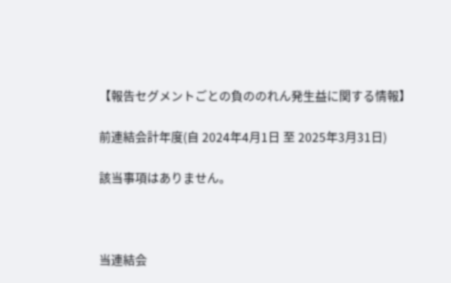【報告セグメントごとの負ののれん発生益に関する情報】

前連結会計年度(自 2024年4月1日 至 2025年3月31日)

該当事項はありません。



当連結会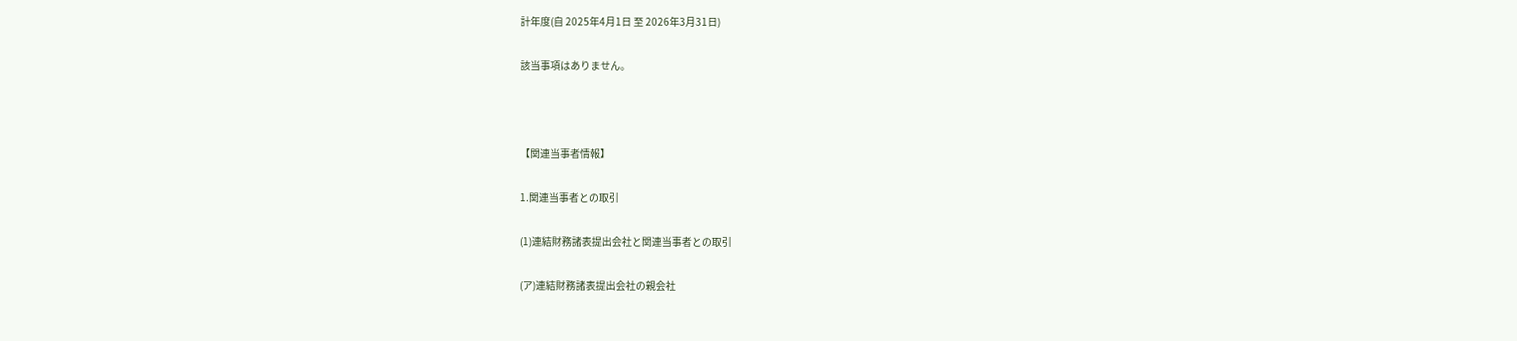計年度(自 2025年4月1日 至 2026年3月31日)

該当事項はありません。



【関連当事者情報】

1.関連当事者との取引

(1)連結財務諸表提出会社と関連当事者との取引

(ア)連結財務諸表提出会社の親会社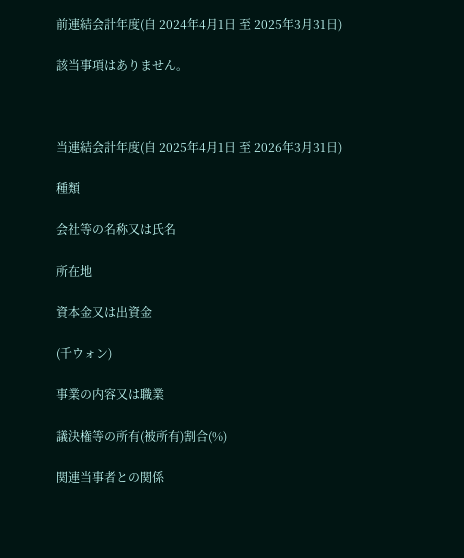前連結会計年度(自 2024年4月1日 至 2025年3月31日)

該当事項はありません。



当連結会計年度(自 2025年4月1日 至 2026年3月31日)

種類

会社等の名称又は氏名

所在地

資本金又は出資金

(千ウォン)

事業の内容又は職業

議決権等の所有(被所有)割合(%)

関連当事者との関係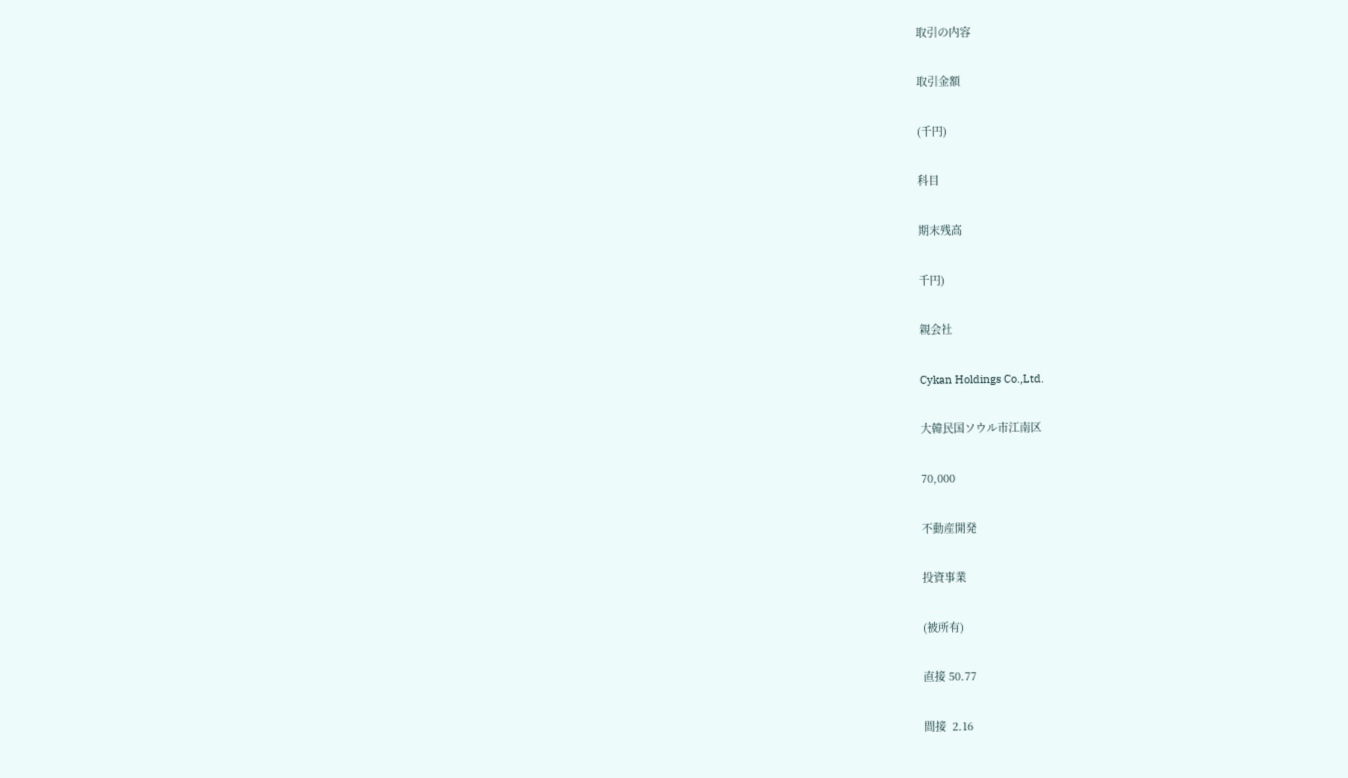取引の内容

取引金額

(千円)

科目

期末残高

千円)

親会社

Cykan Holdings Co.,Ltd.

大韓民国ソウル市江南区

70,000

不動産開発

投資事業

(被所有)

直接 50.77

間接  2.16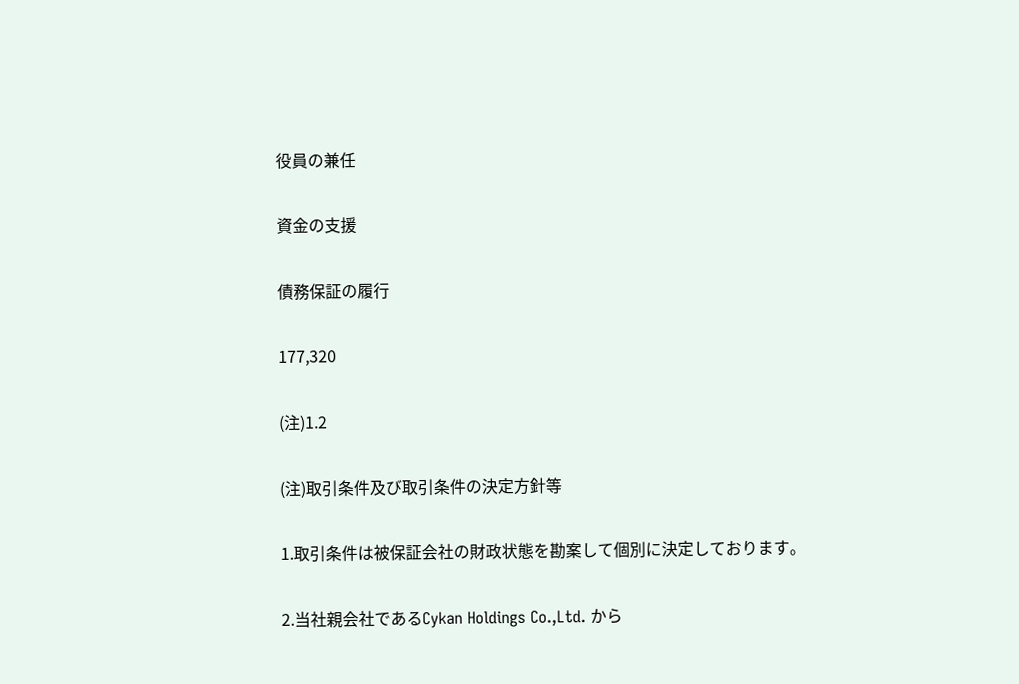役員の兼任

資金の支援

債務保証の履行

177,320

(注)1.2

(注)取引条件及び取引条件の決定方針等

1.取引条件は被保証会社の財政状態を勘案して個別に決定しております。

2.当社親会社であるCykan Holdings Co.,Ltd. から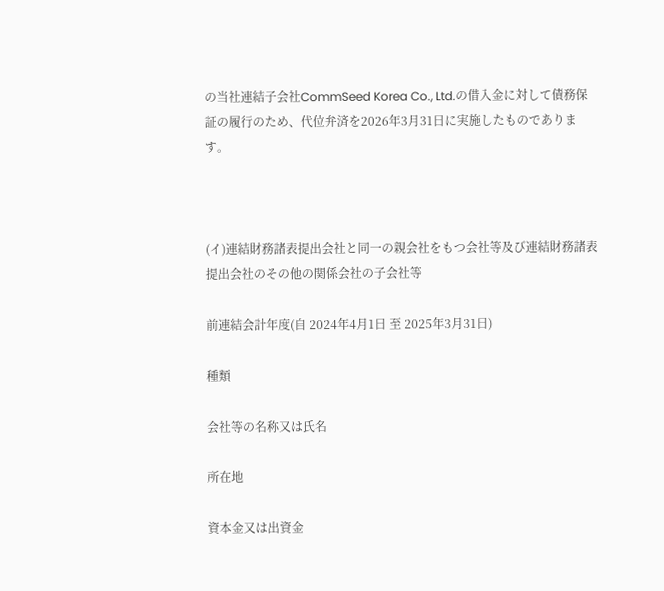の当社連結子会社CommSeed Korea Co., Ltd.の借入金に対して債務保証の履行のため、代位弁済を2026年3月31日に実施したものであります。



(イ)連結財務諸表提出会社と同一の親会社をもつ会社等及び連結財務諸表提出会社のその他の関係会社の子会社等

前連結会計年度(自 2024年4月1日 至 2025年3月31日)

種類

会社等の名称又は氏名

所在地

資本金又は出資金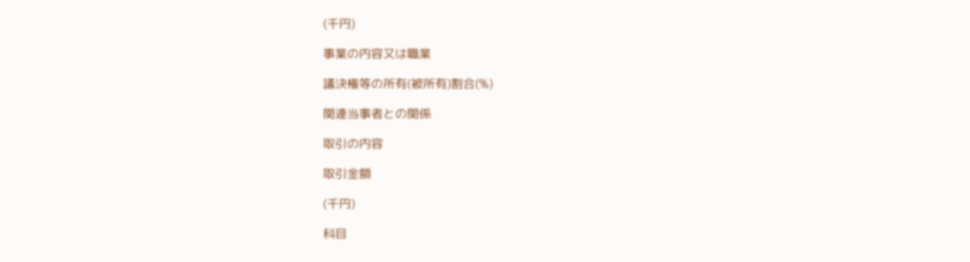(千円)

事業の内容又は職業

議決権等の所有(被所有)割合(%)

関連当事者との関係

取引の内容

取引金額

(千円)

科目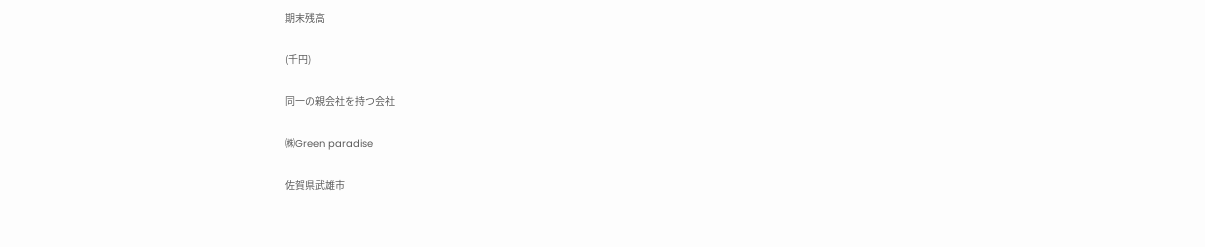期末残高

(千円)

同一の親会社を持つ会社

㈱Green paradise

佐賀県武雄市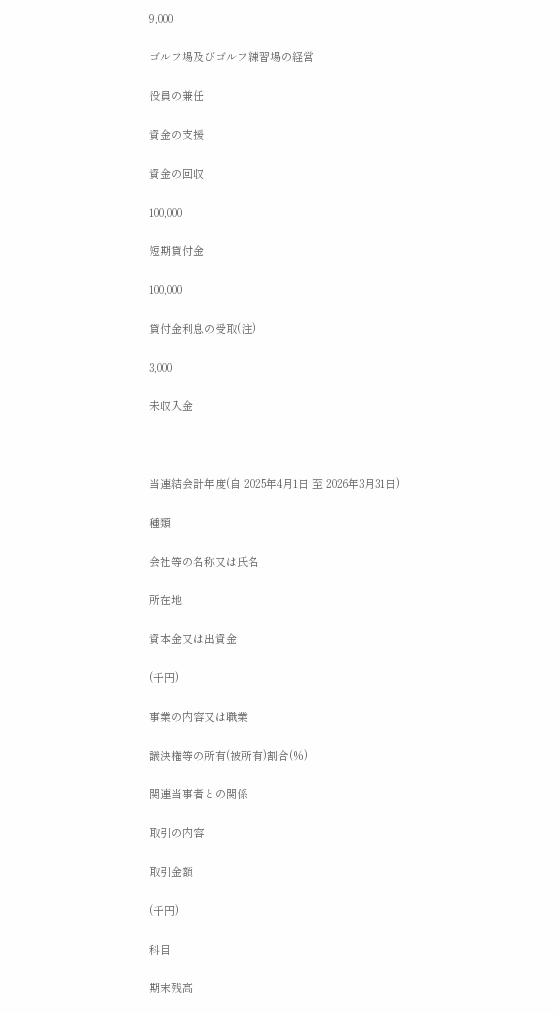9,000

ゴルフ場及びゴルフ練習場の経営

役員の兼任

資金の支援

資金の回収

100,000

短期貸付金

100,000

貸付金利息の受取(注)

3,000

未収入金



当連結会計年度(自 2025年4月1日 至 2026年3月31日)

種類

会社等の名称又は氏名

所在地

資本金又は出資金

(千円)

事業の内容又は職業

議決権等の所有(被所有)割合(%)

関連当事者との関係

取引の内容

取引金額

(千円)

科目

期末残高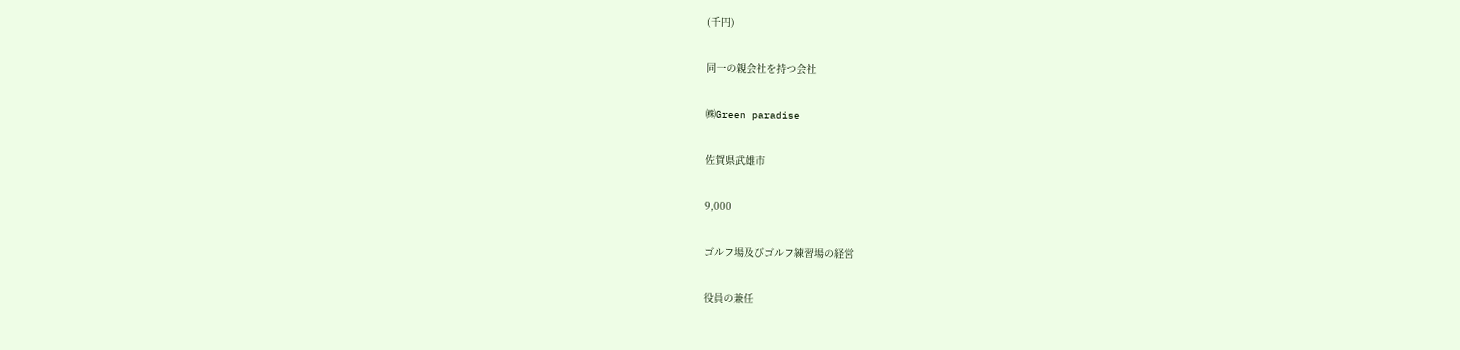(千円)

同一の親会社を持つ会社

㈱Green paradise

佐賀県武雄市

9,000

ゴルフ場及びゴルフ練習場の経営

役員の兼任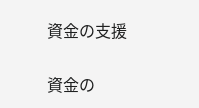資金の支援

資金の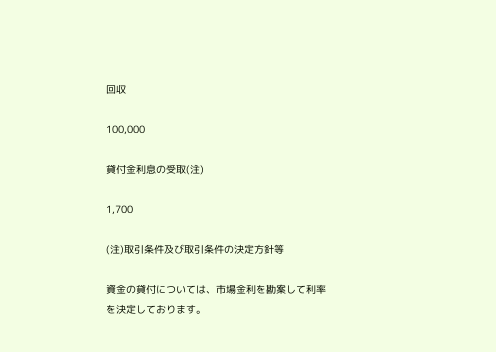回収

100,000

貸付金利息の受取(注)

1,700

(注)取引条件及び取引条件の決定方針等

資金の貸付については、市場金利を勘案して利率を決定しております。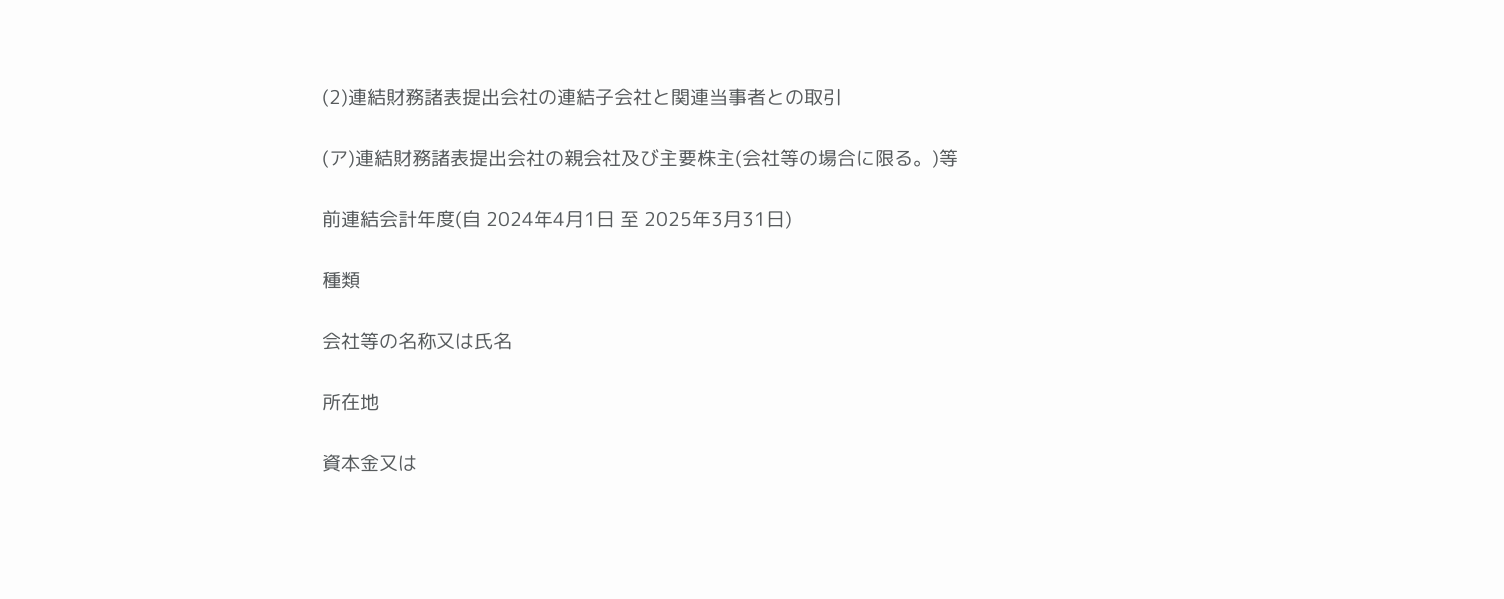(2)連結財務諸表提出会社の連結子会社と関連当事者との取引

(ア)連結財務諸表提出会社の親会社及び主要株主(会社等の場合に限る。)等

前連結会計年度(自 2024年4月1日 至 2025年3月31日)

種類

会社等の名称又は氏名

所在地

資本金又は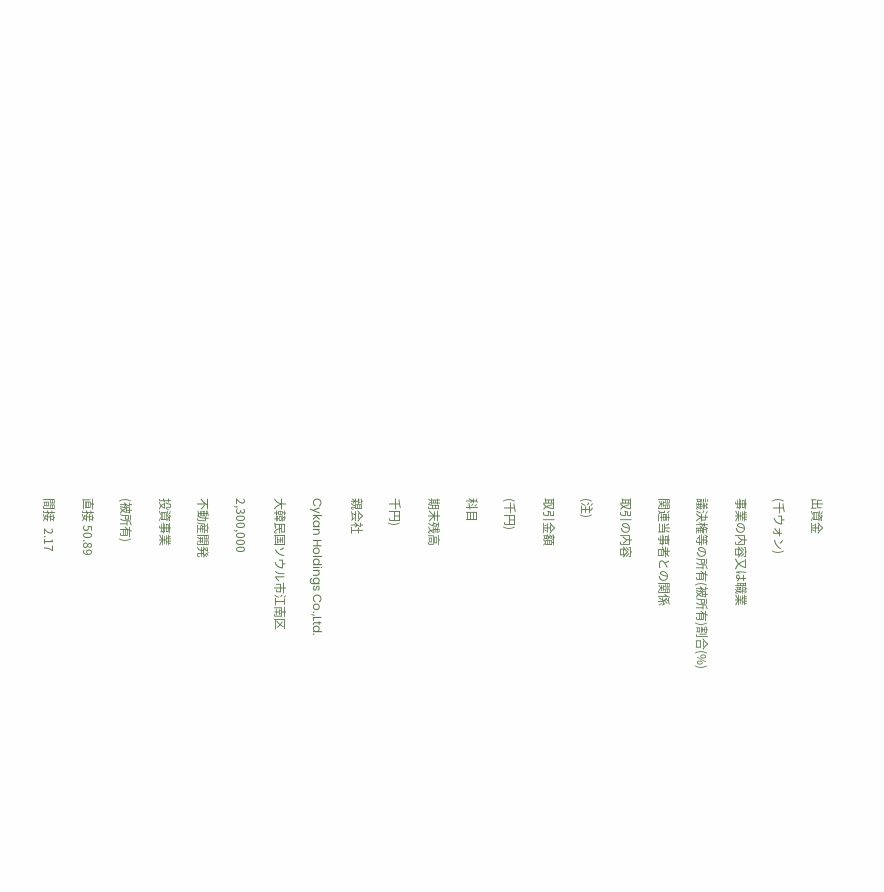出資金

(千ウォン)

事業の内容又は職業

議決権等の所有(被所有)割合(%)

関連当事者との関係

取引の内容

(注)

取引金額

(千円)

科目

期末残高

千円)

親会社

Cykan Holdings Co.,Ltd.

大韓民国ソウル市江南区

2,300,000

不動産開発

投資事業

(被所有)

直接 50.89

間接  2.17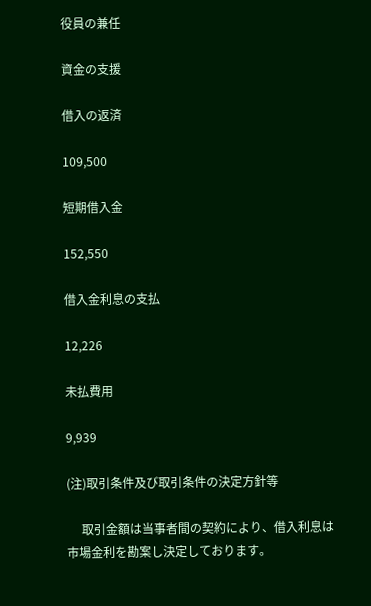役員の兼任

資金の支援

借入の返済

109,500

短期借入金

152,550

借入金利息の支払

12,226

未払費用

9,939

(注)取引条件及び取引条件の決定方針等

     取引金額は当事者間の契約により、借入利息は市場金利を勘案し決定しております。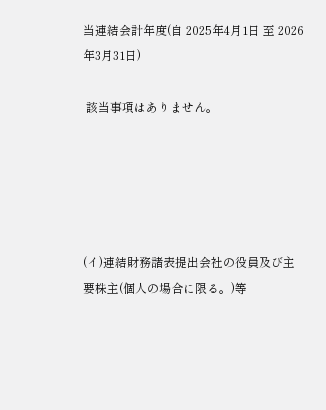当連結会計年度(自 2025年4月1日 至 2026年3月31日)

 該当事項はありません。





(イ)連結財務諸表提出会社の役員及び主要株主(個人の場合に限る。)等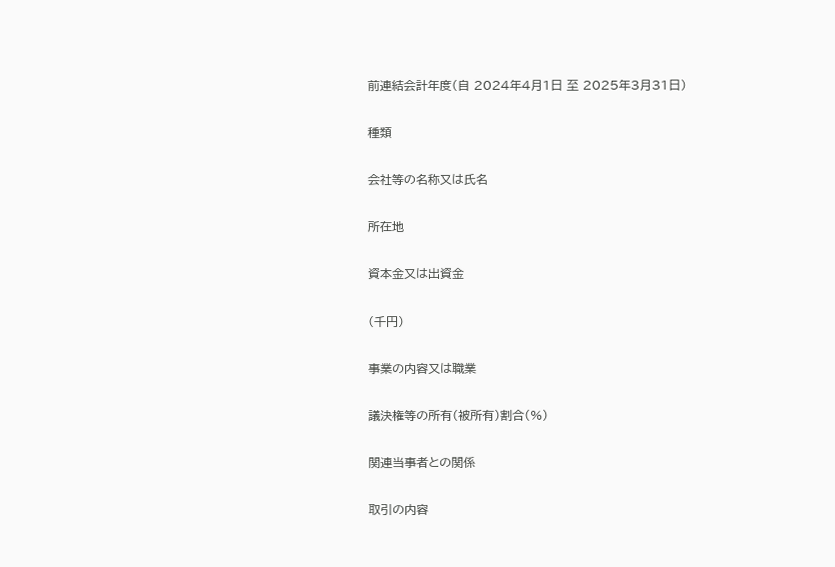前連結会計年度(自 2024年4月1日 至 2025年3月31日)

種類

会社等の名称又は氏名

所在地

資本金又は出資金

(千円)

事業の内容又は職業

議決権等の所有(被所有)割合(%)

関連当事者との関係

取引の内容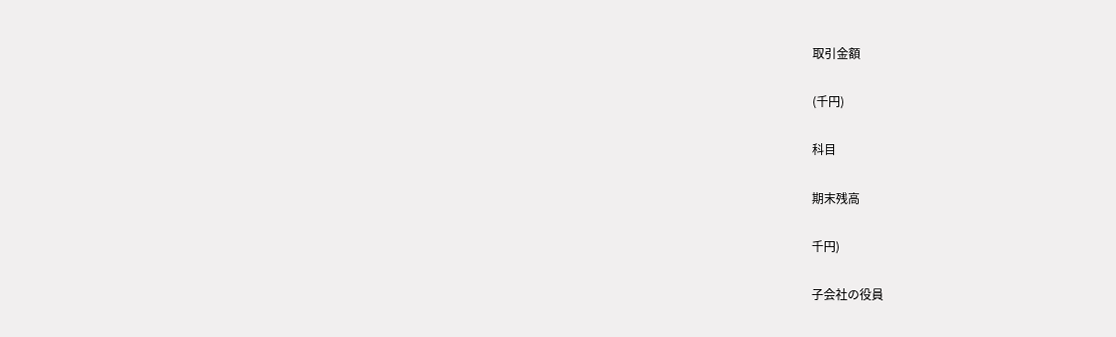取引金額

(千円)

科目

期末残高

千円)

子会社の役員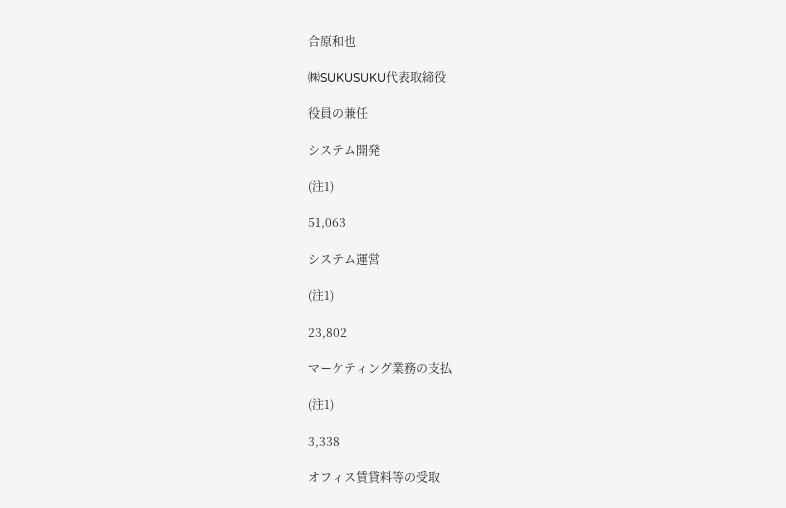合原和也

㈱SUKUSUKU代表取締役

役員の兼任

システム開発

(注1)

51,063

システム運営

(注1)

23,802

マーケティング業務の支払

(注1)

3,338

オフィス賃貸料等の受取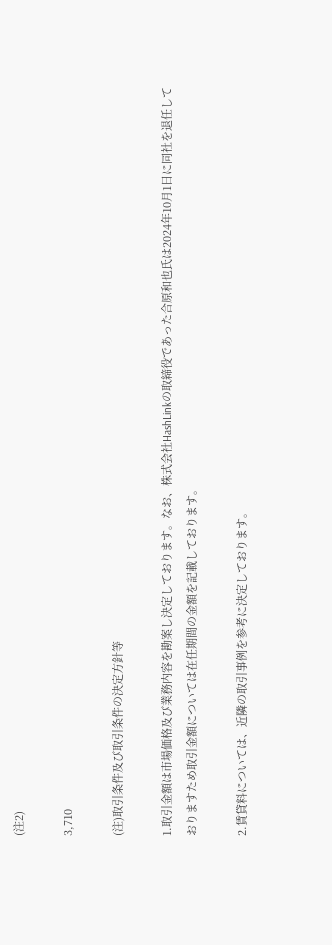(注2)

3,710

(注)取引条件及び取引条件の決定方針等

1.取引金額は市場価格及び業務内容を勘案し決定しております。なお、株式会社HashLinkの取締役であった合原和也氏は2024年10月1日に同社を退任しておりますため取引金額については在任期間の金額を記載しております。

2.賃貸料については、近隣の取引事例を参考に決定しております。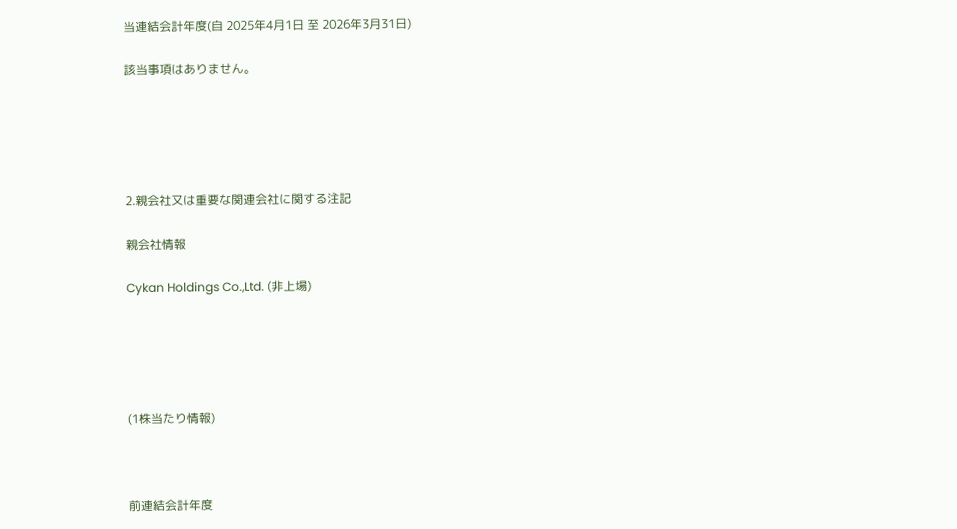当連結会計年度(自 2025年4月1日 至 2026年3月31日)

該当事項はありません。





2.親会社又は重要な関連会社に関する注記

親会社情報

Cykan Holdings Co.,Ltd. (非上場)





(1株当たり情報)



前連結会計年度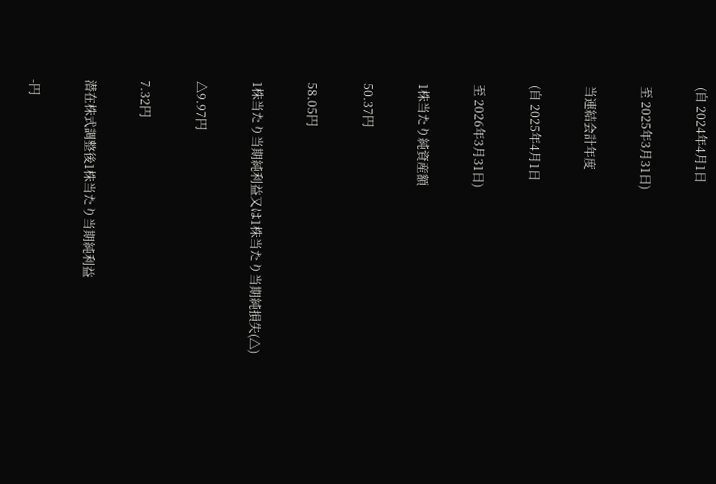(自 2024年4月1日

至 2025年3月31日)

当連結会計年度

(自 2025年4月1日

至 2026年3月31日)

1株当たり純資産額

50.37円

58.05円

1株当たり当期純利益又は1株当たり当期純損失(△)

△9.97円

7.32円

潜在株式調整後1株当たり当期純利益

-円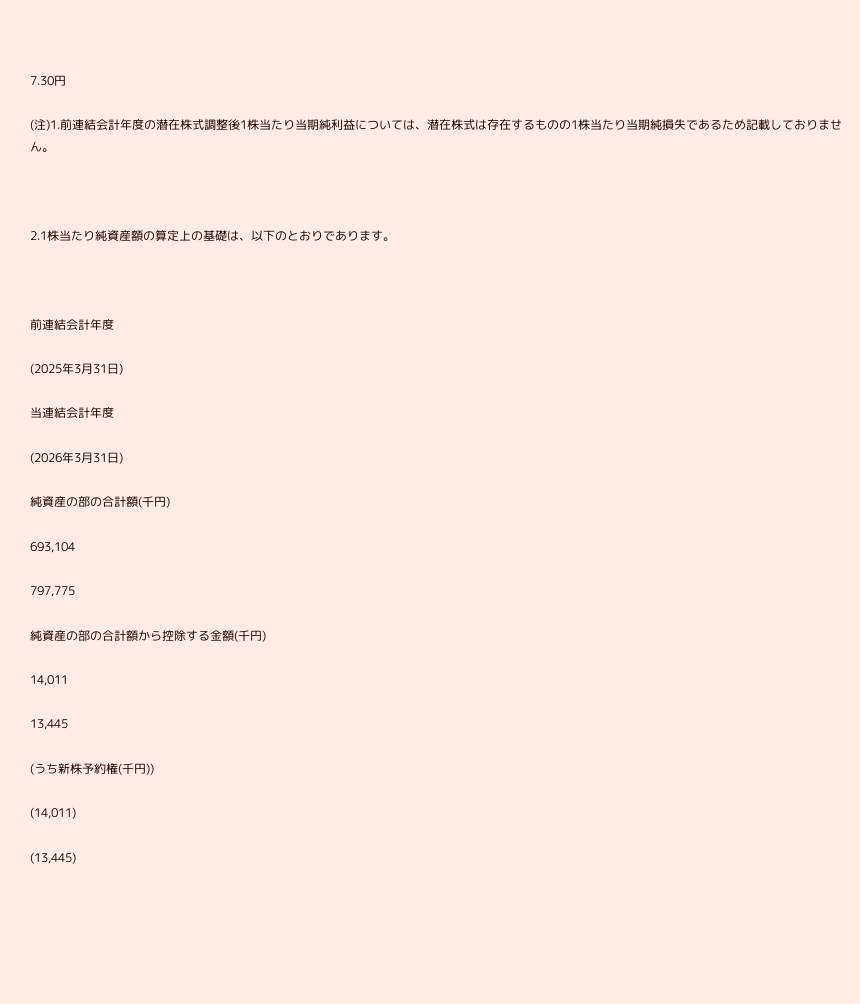7.30円

(注)1.前連結会計年度の潜在株式調整後1株当たり当期純利益については、潜在株式は存在するものの1株当たり当期純損失であるため記載しておりません。



2.1株当たり純資産額の算定上の基礎は、以下のとおりであります。



前連結会計年度

(2025年3月31日)

当連結会計年度

(2026年3月31日)

純資産の部の合計額(千円)

693,104

797,775

純資産の部の合計額から控除する金額(千円)

14,011

13,445

(うち新株予約権(千円))

(14,011)

(13,445)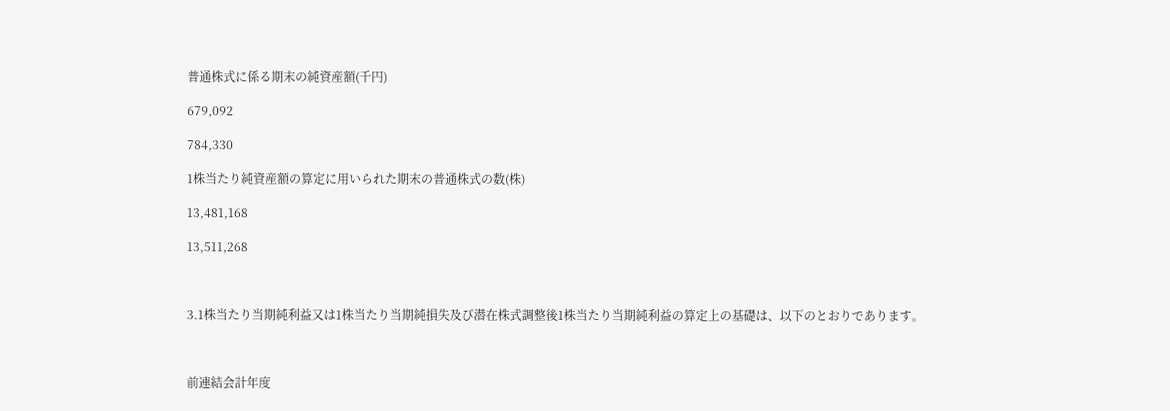普通株式に係る期末の純資産額(千円)

679,092

784,330

1株当たり純資産額の算定に用いられた期末の普通株式の数(株)

13,481,168

13,511,268



3.1株当たり当期純利益又は1株当たり当期純損失及び潜在株式調整後1株当たり当期純利益の算定上の基礎は、以下のとおりであります。



前連結会計年度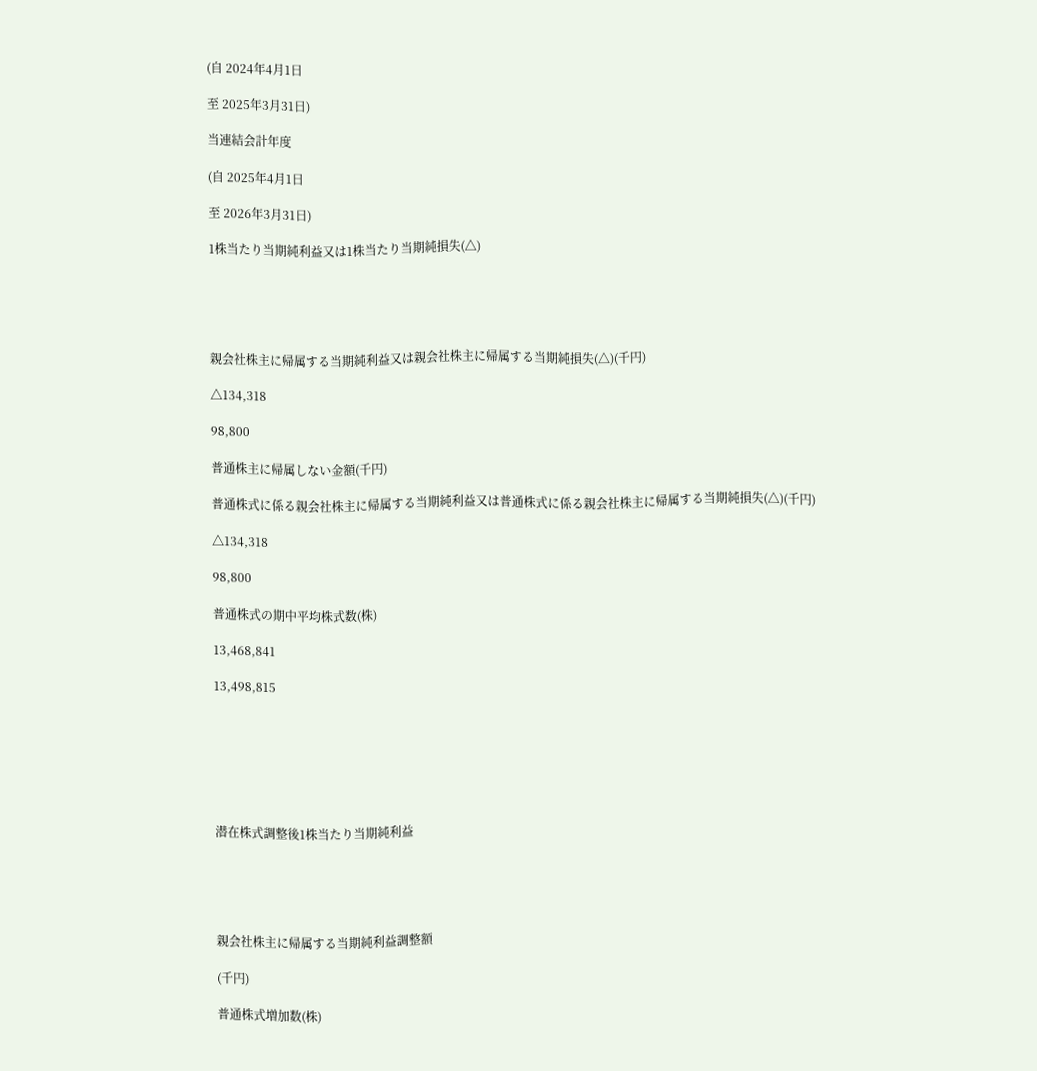(自 2024年4月1日

至 2025年3月31日)

当連結会計年度

(自 2025年4月1日

至 2026年3月31日)

1株当たり当期純利益又は1株当たり当期純損失(△)





親会社株主に帰属する当期純利益又は親会社株主に帰属する当期純損失(△)(千円)

△134,318

98,800

普通株主に帰属しない金額(千円)

普通株式に係る親会社株主に帰属する当期純利益又は普通株式に係る親会社株主に帰属する当期純損失(△)(千円)

△134,318

98,800

普通株式の期中平均株式数(株)

13,468,841

13,498,815







潜在株式調整後1株当たり当期純利益





親会社株主に帰属する当期純利益調整額

(千円)

普通株式増加数(株)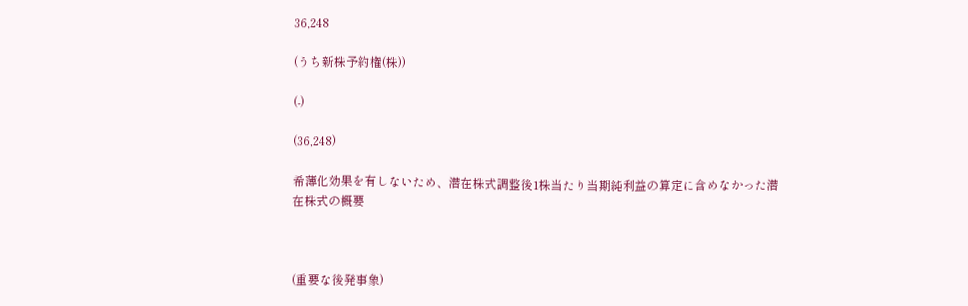36,248

(うち新株予約権(株))

(-)

(36,248)

希薄化効果を有しないため、潜在株式調整後1株当たり当期純利益の算定に含めなかった潜在株式の概要



(重要な後発事象)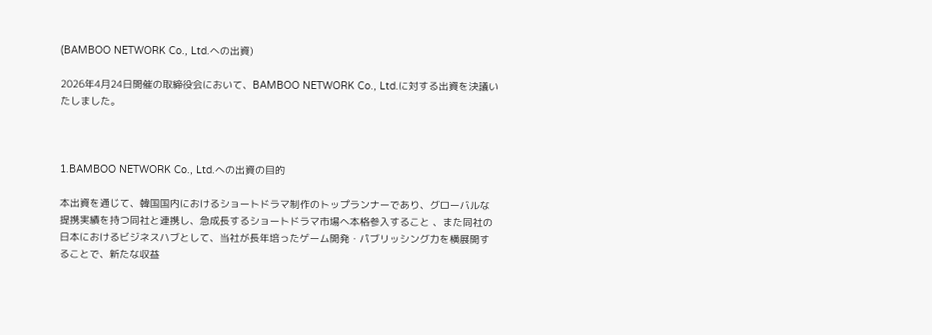(BAMBOO NETWORK Co., Ltd.への出資)

2026年4月24日開催の取締役会において、BAMBOO NETWORK Co., Ltd.に対する出資を決議いたしました。



1.BAMBOO NETWORK Co., Ltd.への出資の目的

本出資を通じて、韓国国内におけるショートドラマ制作のトップランナーであり、グローバルな提携実績を持つ同社と連携し、急成長するショートドラマ市場へ本格参入すること 、また同社の日本におけるビジネスハブとして、当社が長年培ったゲーム開発・パブリッシング力を横展開することで、新たな収益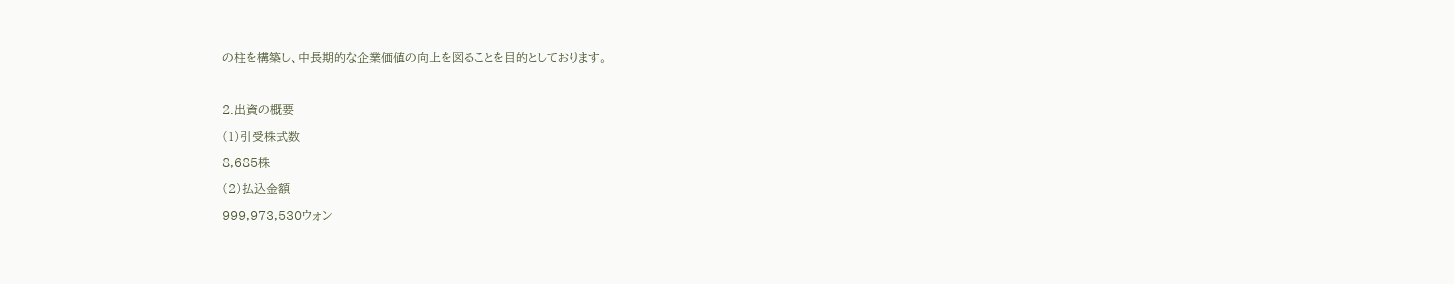の柱を構築し、中長期的な企業価値の向上を図ることを目的としております。



2.出資の概要

(1)引受株式数

8,685株

(2)払込金額

999,973,530ウォン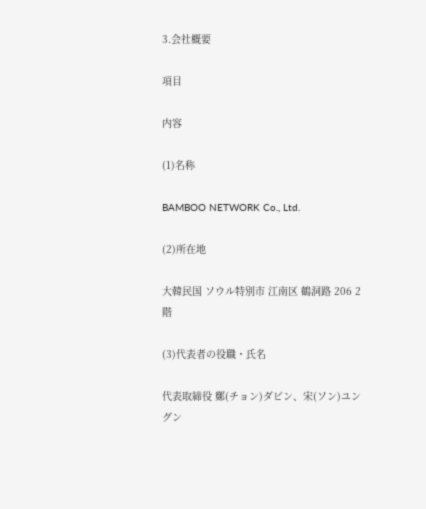3.会社概要

項目

内容

(1)名称

BAMBOO NETWORK Co., Ltd.

(2)所在地

大韓民国 ソウル特別市 江南区 鶴洞路 206 2階

(3)代表者の役職・氏名

代表取締役 鄭(チョン)ダビン、宋(ソン)ユングン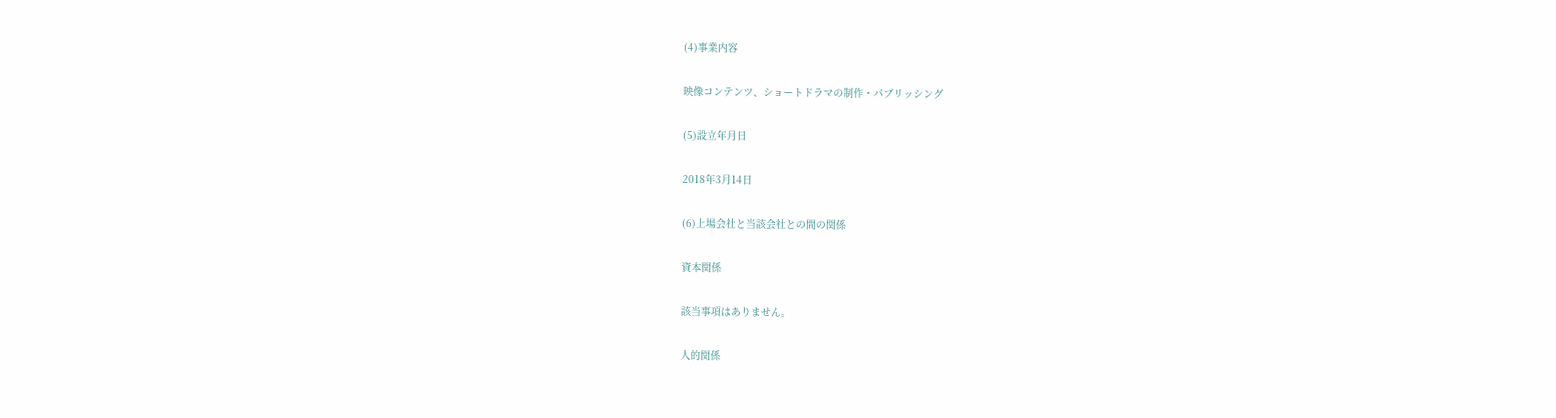(4)事業内容

映像コンテンツ、ショートドラマの制作・パブリッシング

(5)設立年月日

2018年3月14日

(6)上場会社と当該会社との間の関係

資本関係

該当事項はありません。

人的関係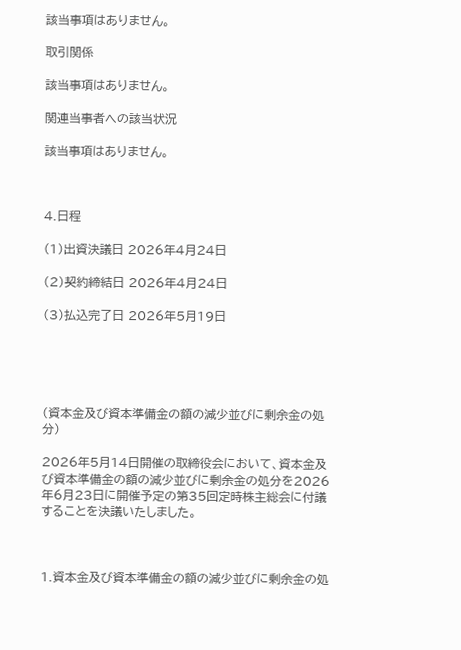該当事項はありません。

取引関係

該当事項はありません。

関連当事者への該当状況

該当事項はありません。



4.日程

(1)出資決議日 2026年4月24日

(2)契約締結日 2026年4月24日

(3)払込完了日 2026年5月19日





(資本金及び資本準備金の額の減少並びに剰余金の処分)

2026年5月14日開催の取締役会において、資本金及び資本準備金の額の減少並びに剰余金の処分を2026年6月23日に開催予定の第35回定時株主総会に付議することを決議いたしました。



1.資本金及び資本準備金の額の減少並びに剰余金の処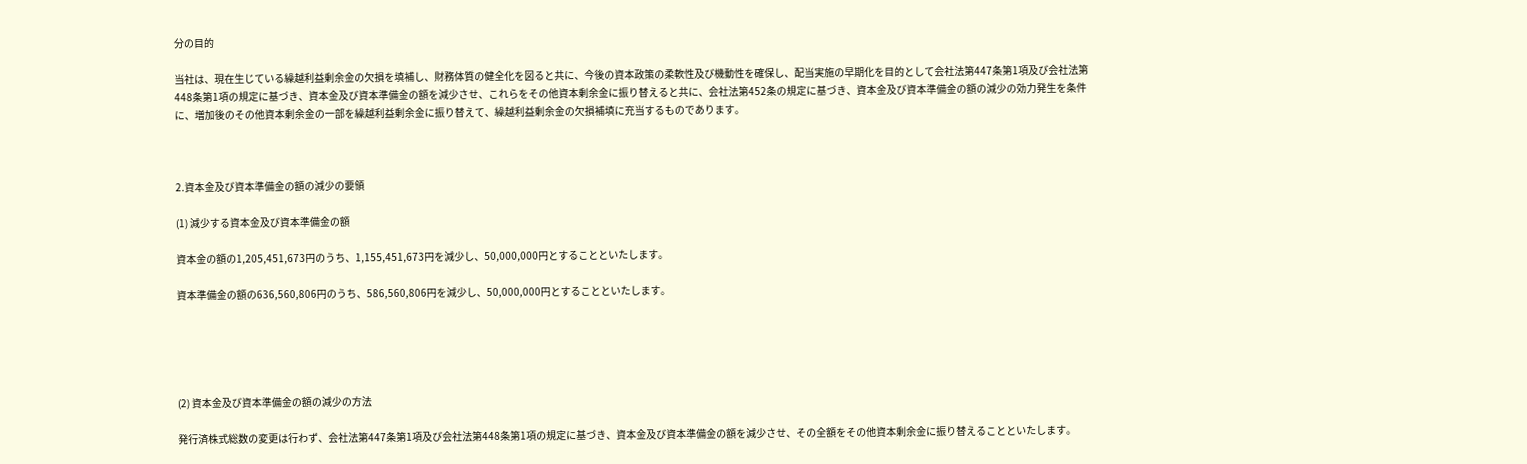分の目的

当社は、現在生じている繰越利益剰余金の欠損を填補し、財務体質の健全化を図ると共に、今後の資本政策の柔軟性及び機動性を確保し、配当実施の早期化を目的として会社法第447条第1項及び会社法第448条第1項の規定に基づき、資本金及び資本準備金の額を減少させ、これらをその他資本剰余金に振り替えると共に、会社法第452条の規定に基づき、資本金及び資本準備金の額の減少の効力発生を条件に、増加後のその他資本剰余金の一部を繰越利益剰余金に振り替えて、繰越利益剰余金の欠損補填に充当するものであります。



2.資本金及び資本準備金の額の減少の要領

(1) 減少する資本金及び資本準備金の額

資本金の額の1,205,451,673円のうち、1,155,451,673円を減少し、50,000,000円とすることといたします。

資本準備金の額の636,560,806円のうち、586,560,806円を減少し、50,000,000円とすることといたします。





(2) 資本金及び資本準備金の額の減少の方法

発行済株式総数の変更は行わず、会社法第447条第1項及び会社法第448条第1項の規定に基づき、資本金及び資本準備金の額を減少させ、その全額をその他資本剰余金に振り替えることといたします。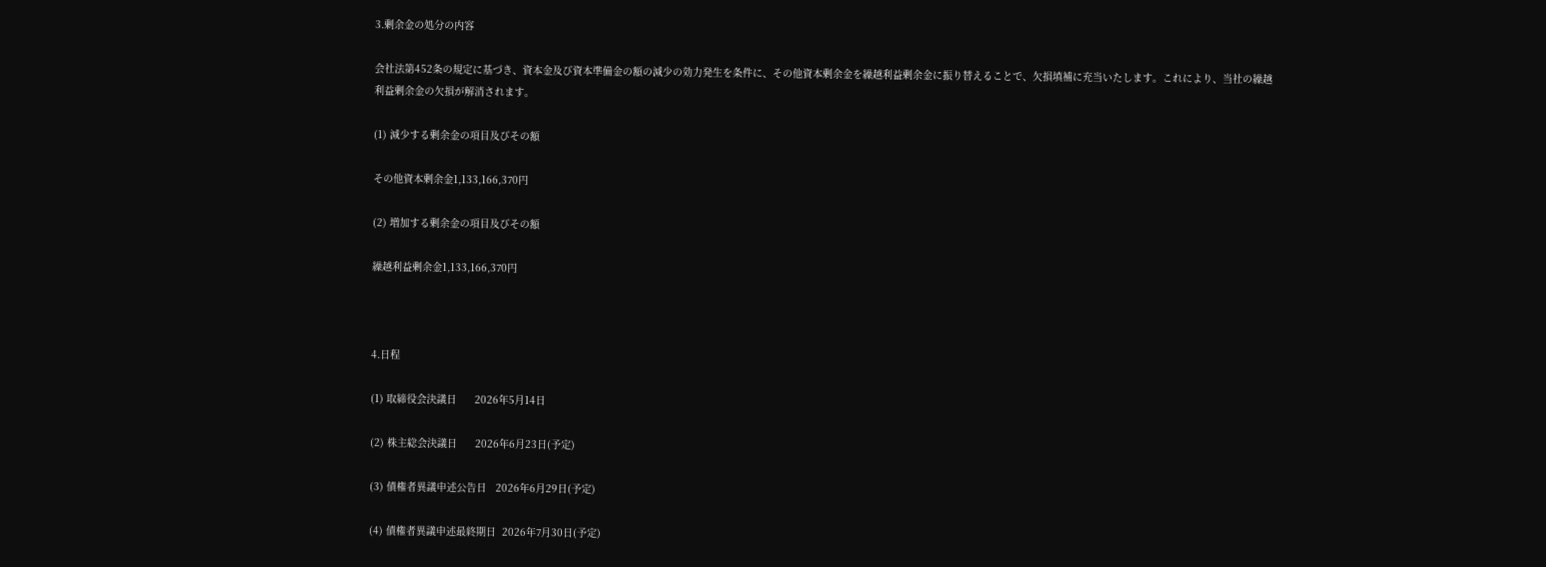3.剰余金の処分の内容

会社法第452条の規定に基づき、資本金及び資本準備金の額の減少の効力発生を条件に、その他資本剰余金を繰越利益剰余金に振り替えることで、欠損填補に充当いたします。これにより、当社の繰越利益剰余金の欠損が解消されます。

(1) 減少する剰余金の項目及びその額

その他資本剰余金1,133,166,370円

(2) 増加する剰余金の項目及びその額

繰越利益剰余金1,133,166,370円



4.日程

(1) 取締役会決議日      2026年5月14日

(2) 株主総会決議日      2026年6月23日(予定)

(3) 債権者異議申述公告日   2026年6月29日(予定)

(4) 債権者異議申述最終期日  2026年7月30日(予定)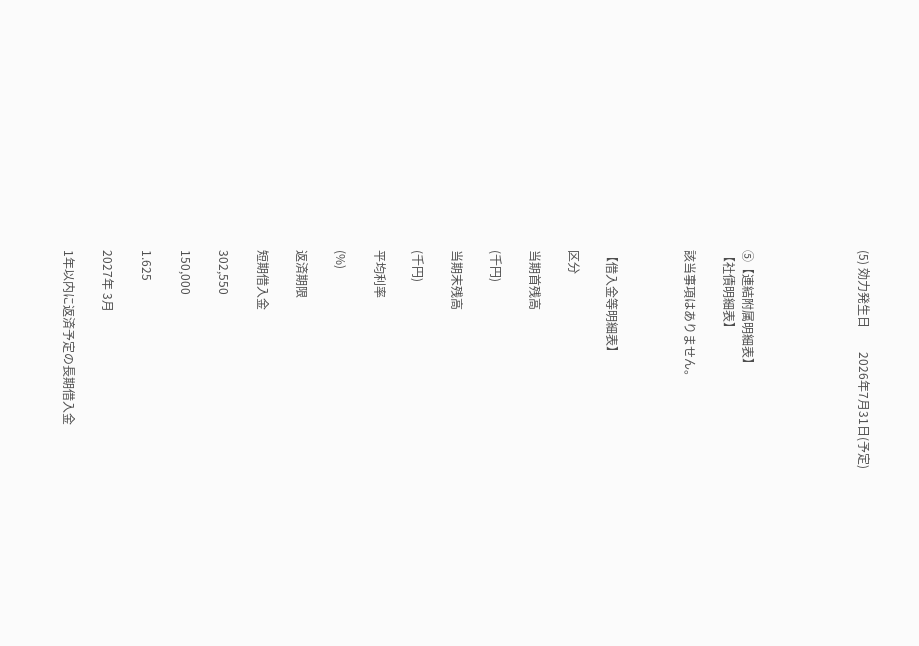(5) 効力発生日        2026年7月31日(予定)





⑤【連結附属明細表】
【社債明細表】

該当事項はありません。



【借入金等明細表】

区分

当期首残高

(千円)

当期末残高

(千円)

平均利率

(%)

返済期限

短期借入金

302,550

150,000

1.625

2027年 3月

1年以内に返済予定の長期借入金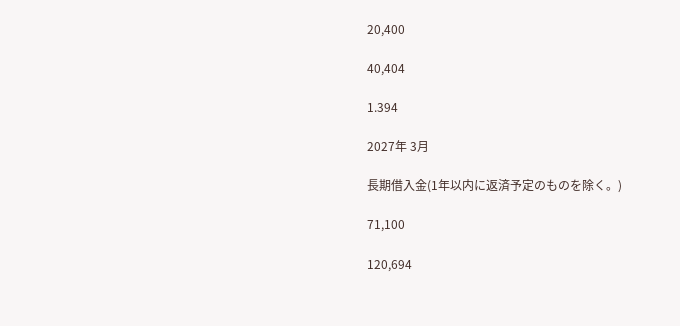20,400

40,404

1.394

2027年 3月

長期借入金(1年以内に返済予定のものを除く。)

71,100

120,694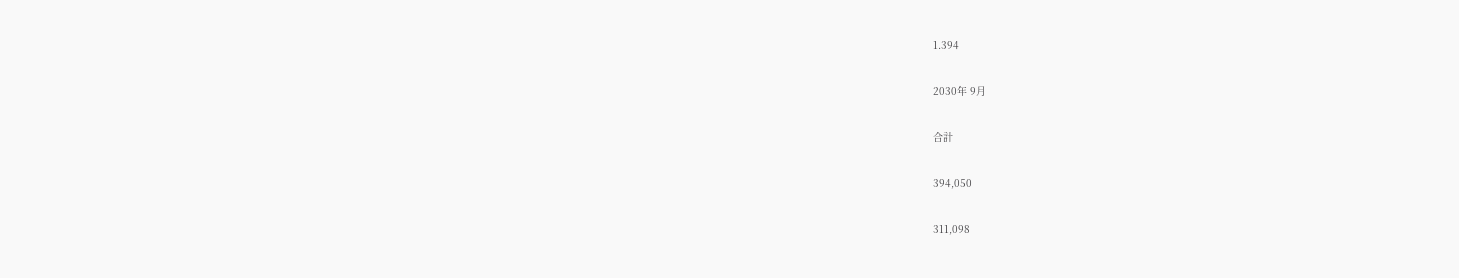1.394

2030年 9月

合計

394,050

311,098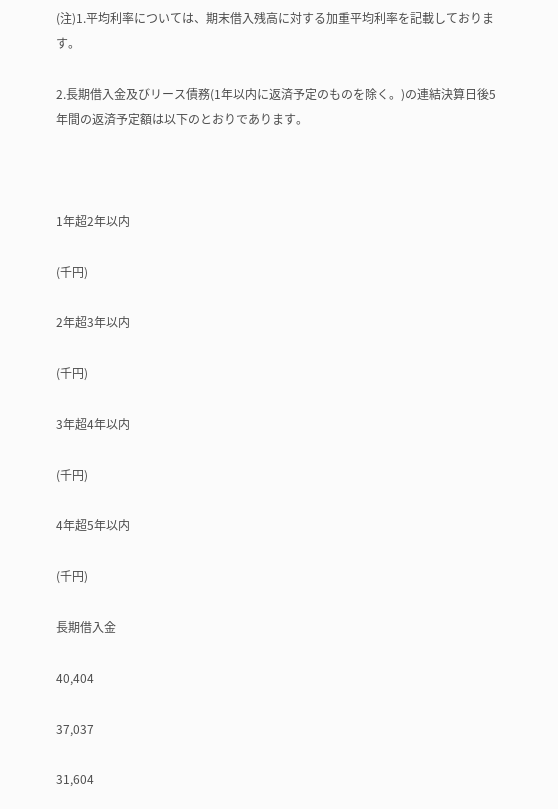(注)1.平均利率については、期末借入残高に対する加重平均利率を記載しております。

2.長期借入金及びリース債務(1年以内に返済予定のものを除く。)の連結決算日後5年間の返済予定額は以下のとおりであります。



1年超2年以内

(千円)

2年超3年以内

(千円)

3年超4年以内

(千円)

4年超5年以内

(千円)

長期借入金

40,404

37,037

31,604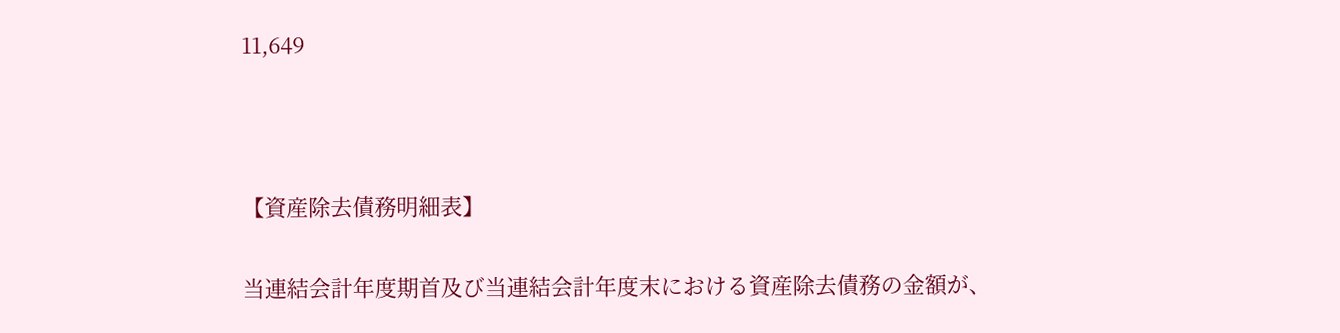11,649



【資産除去債務明細表】

当連結会計年度期首及び当連結会計年度末における資産除去債務の金額が、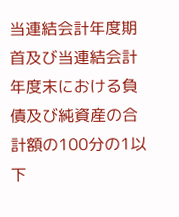当連結会計年度期首及び当連結会計年度末における負債及び純資産の合計額の100分の1以下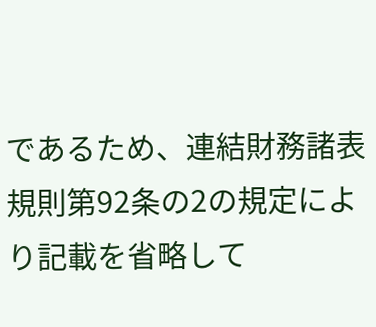であるため、連結財務諸表規則第92条の2の規定により記載を省略して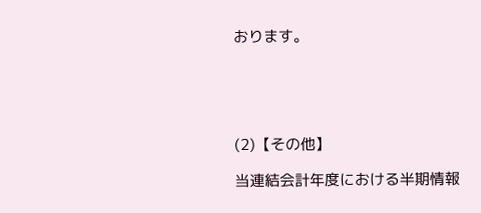おります。





(2)【その他】

当連結会計年度における半期情報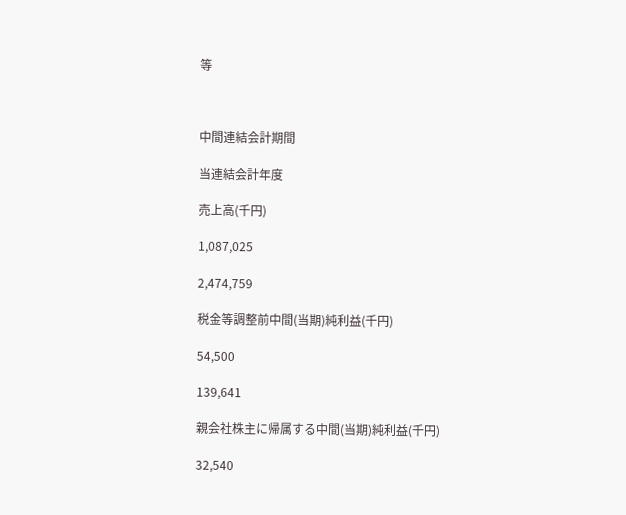等



中間連結会計期間

当連結会計年度

売上高(千円)

1,087,025

2,474,759

税金等調整前中間(当期)純利益(千円)

54,500

139,641

親会社株主に帰属する中間(当期)純利益(千円)

32,540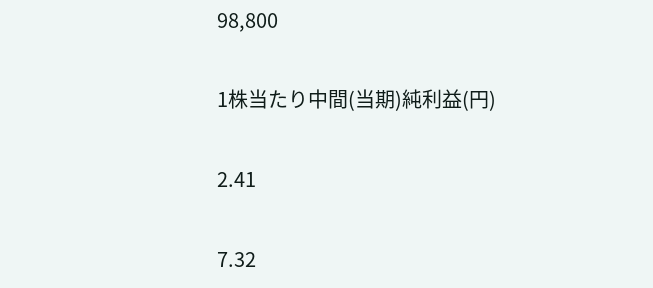98,800

1株当たり中間(当期)純利益(円)

2.41

7.32